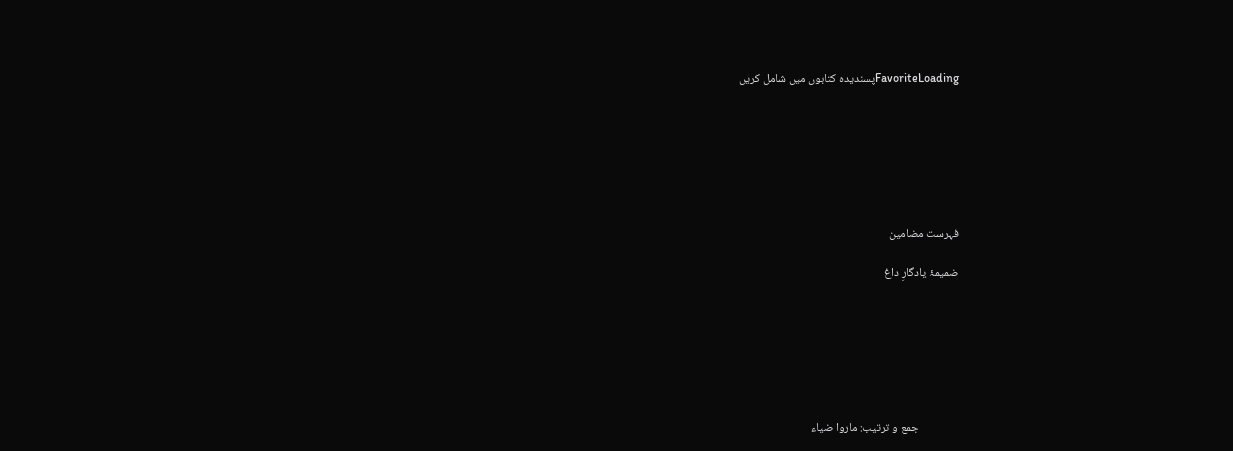FavoriteLoadingپسندیدہ کتابوں میں شامل کریں







فہرست مضامین

ضمیمۂ یادگارِ داغ







               جمع و ترتیب: ماروا ضیاء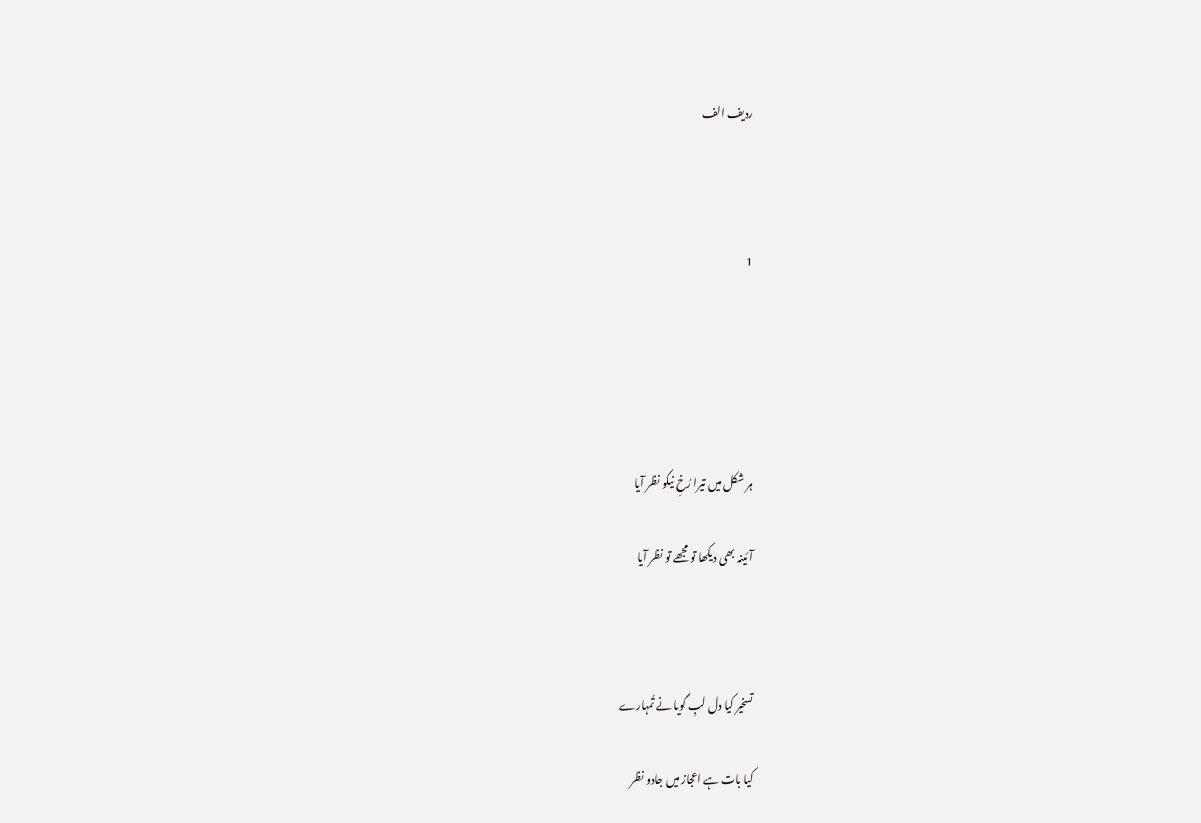ردیف الف



1





ہر شکل میں تیرا رُخِ نیکو نظر آیا

آئینہ بھی دیکھا تو مجھے تو نظر آیا



تسخیر کیا دل لبِ گویا نے تُمہارے

کیا بات ہے اعجاز میں جادو نظر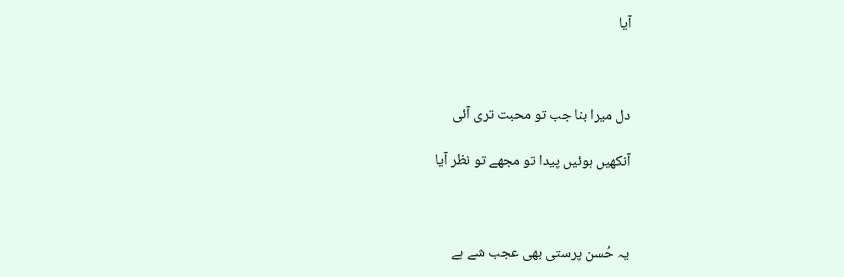آیا



دل میرا بنا جب تو محبت تری آئی

آنکھیں ہوئیں پیدا تو مجھے تو نظر آیا



یہ حُسن پرستی بھی عجب شے ہے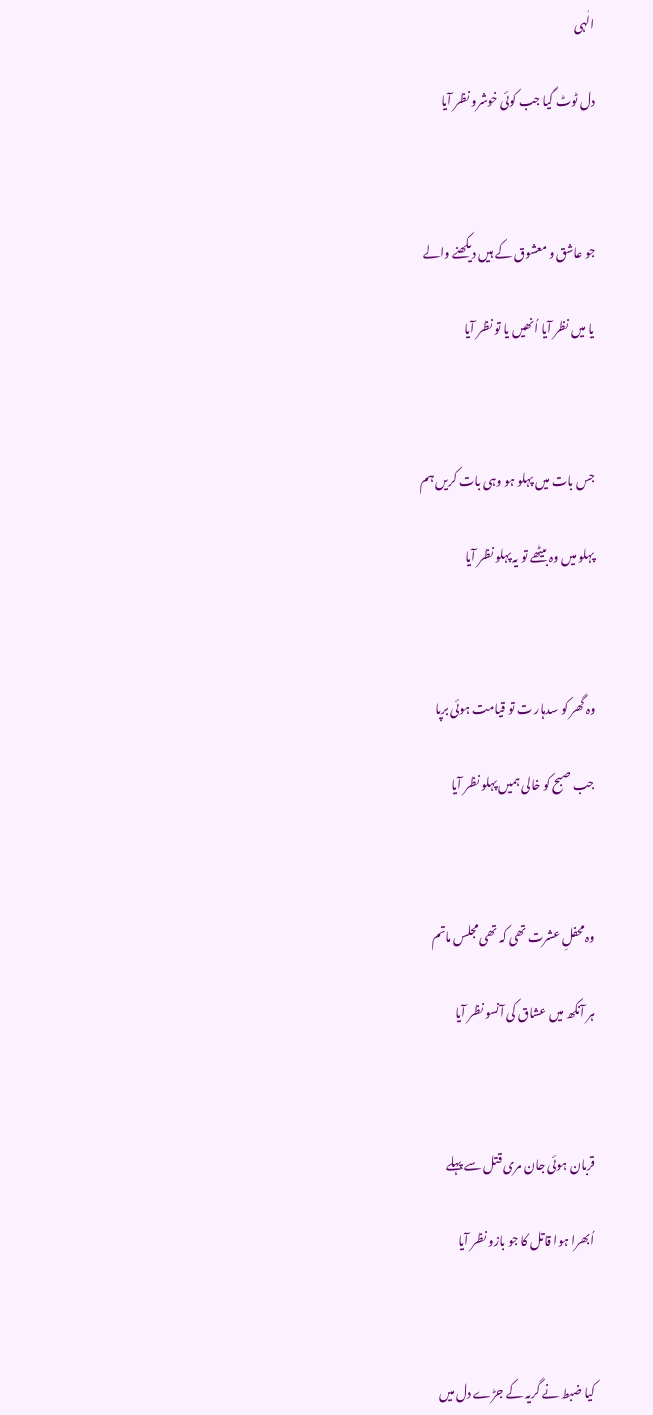الٰہی

دل ٹوٹ گیا جب کوئی خوشرو نظر آیا



جو عاشق و معشوق کے ہیں دیکھنے والے

یا میں نظر آیا اُنھیں یا تو نظر آیا



جس بات میں پہلو ہو وہی بات کریں ہم

پہلو میں وہ بیٹھے تو یہ پہلو نظر آیا



وہ گھر کو سدہار ت تو قیامت ہوئی برپا

جب صبح کو خالی ہمیں پہلو نظر آیا



وہ محفلِ عشرت تھی کہ تھی مجلس ماتم

ہر آنکھ میں عشاق کی آنسو نظر آیا



قربان ہوئی جان مری قتل سے پہلے

اُبھرا ہوا قاتل کا جو بازو نظر آیا



کیا ضبط نے گریہ کے جڑے دل میں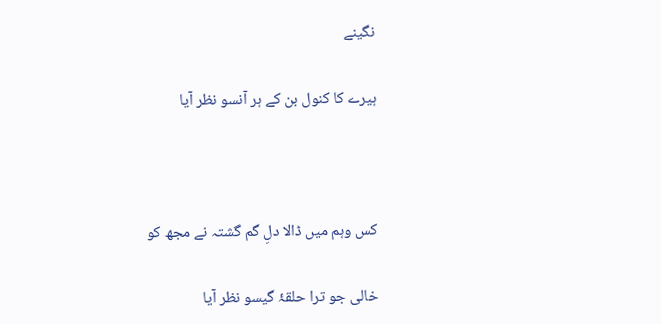نگینے

ہیرے کا کنول بن کے ہر آنسو نظر آیا



کس وہم میں ڈالا دلِ گم گشتہ نے مجھ کو

خالی جو ترا حلقۂ گیسو نظر آیا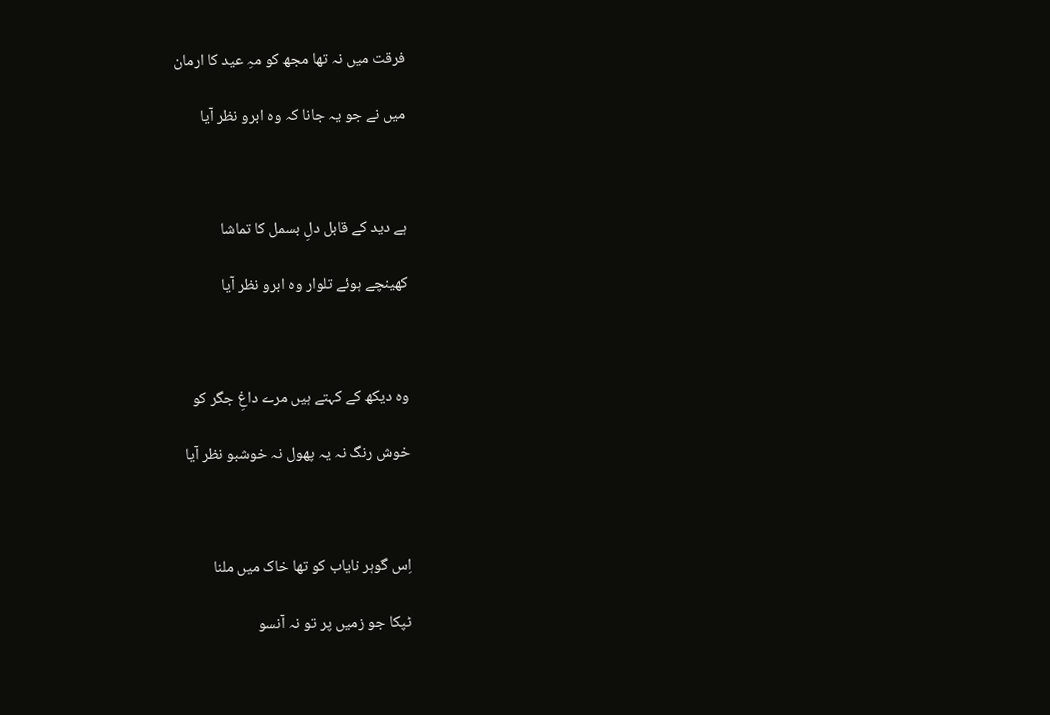فرقت میں نہ تھا مجھ کو مہِ عید کا ارمان

میں نے جو یہ جانا کہ وہ ابرو نظر آیا



ہے دید کے قابل دلِ بسمل کا تماشا

کھینچے ہوئے تلوار وہ ابرو نظر آیا



وہ دیکھ کے کہتے ہیں مرے داغِ جگر کو

خوش رنگ نہ یہ پھول نہ خوشبو نظر آیا



اِس گوہر نایاب کو تھا خاک میں ملنا

ٹپکا جو زمیں پر تو نہ آنسو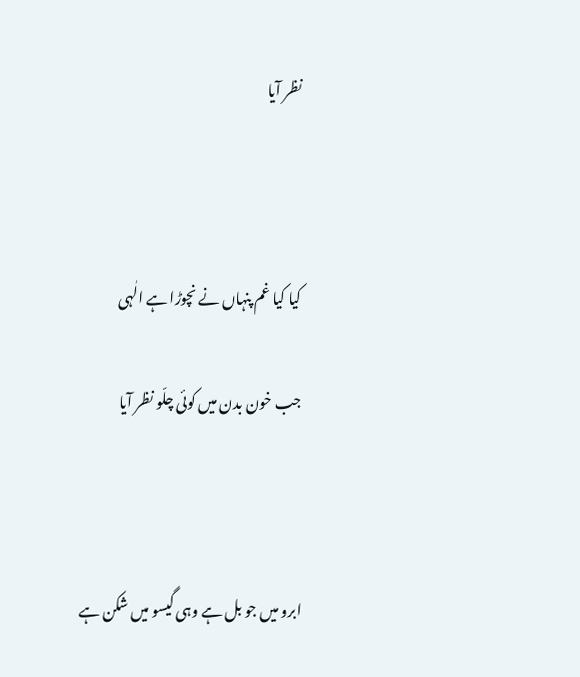نظر آیا



کیا کیا غم پنہاں نے نچوڑا ہے الٰہی

جب خون بدن میں کوئی چلّو نظر آیا



ابرو میں جو بل ہے وہی گیسو میں شکن ہے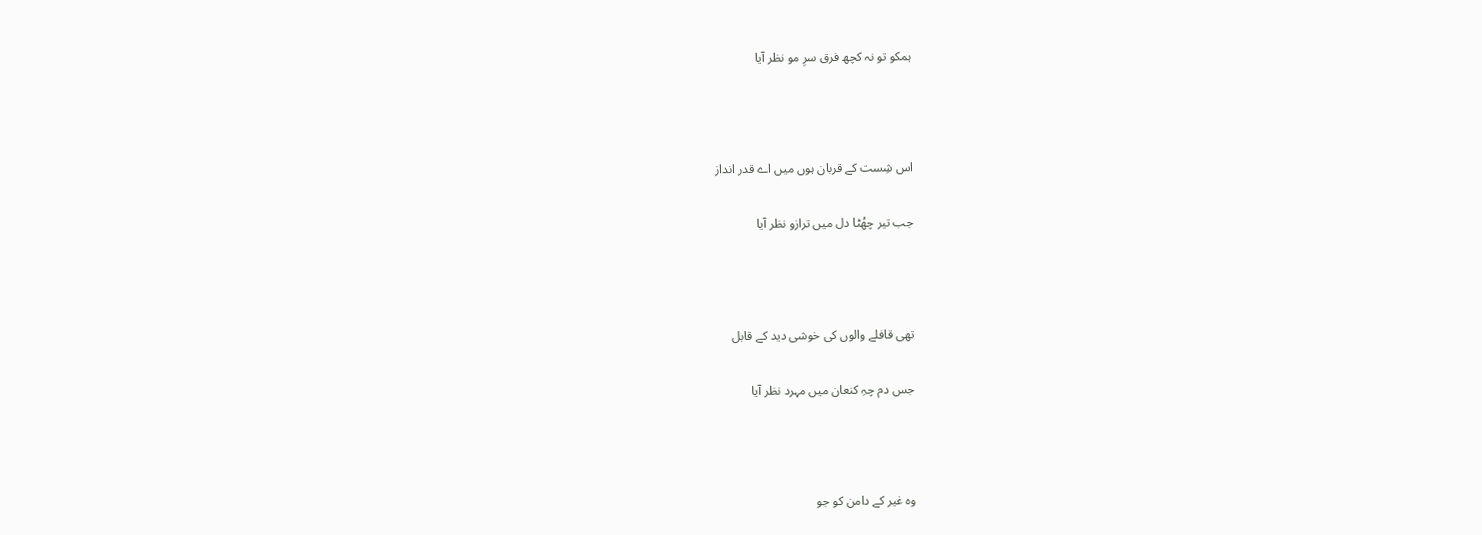ہمکو تو نہ کچھ فرق سرِ مو نظر آیا



اس شِست کے قربان ہوں میں اے قدر انداز

جب تیر چھُٹا دل میں ترازو نظر آیا



تھی قافلے والوں کی خوشی دید کے قابل

جس دم چہِ کنعان میں مہرد نظر آیا



وہ غیر کے دامن کو جو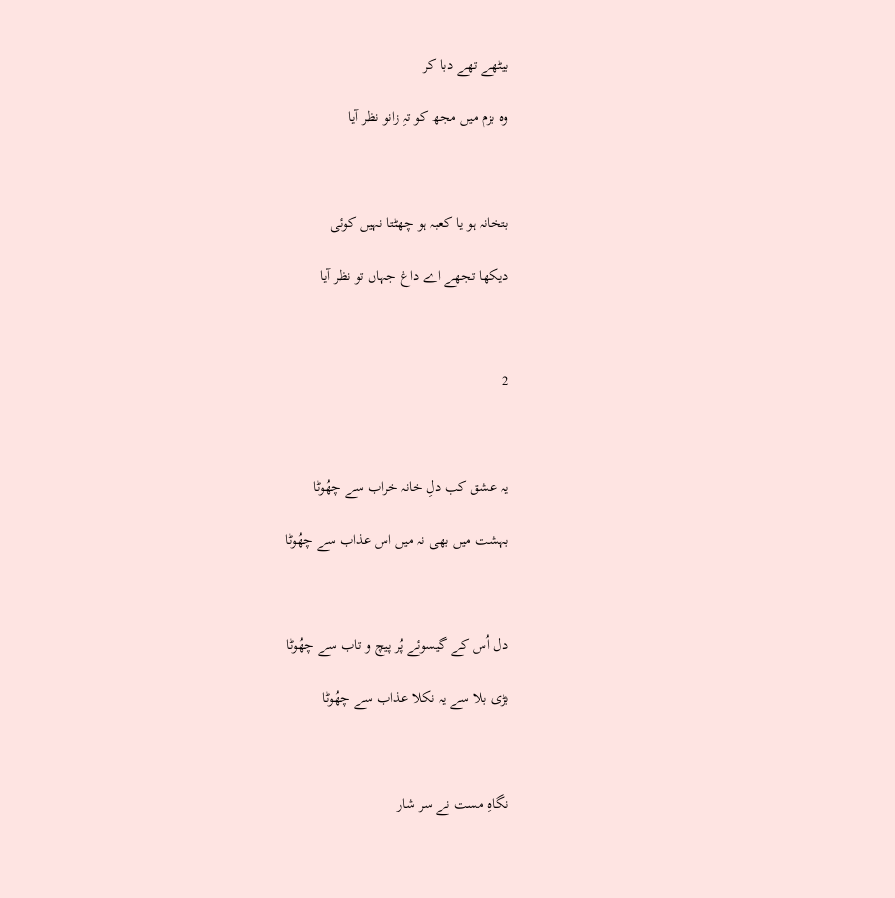بیٹھے تھے دبا کر

وہ بزم میں مجھ کو تہِ زانو نظر آیا



بتخانہ ہو یا کعبہ ہو چھٹتا نہیں کوئی

دیکھا تجھے اے داغ جہاں تو نظر آیا



2



یہ عشق کب دلِ خانہ خراب سے چھُوٹا

بہشت میں بھی نہ میں اس عذاب سے چھُوٹا



دل اُس کے گیسوئے پُر پیچ و تاب سے چھُوٹا

بڑی بلا سے یہ نکلا عذاب سے چھُوٹا



نگاہِ مست نے سر شار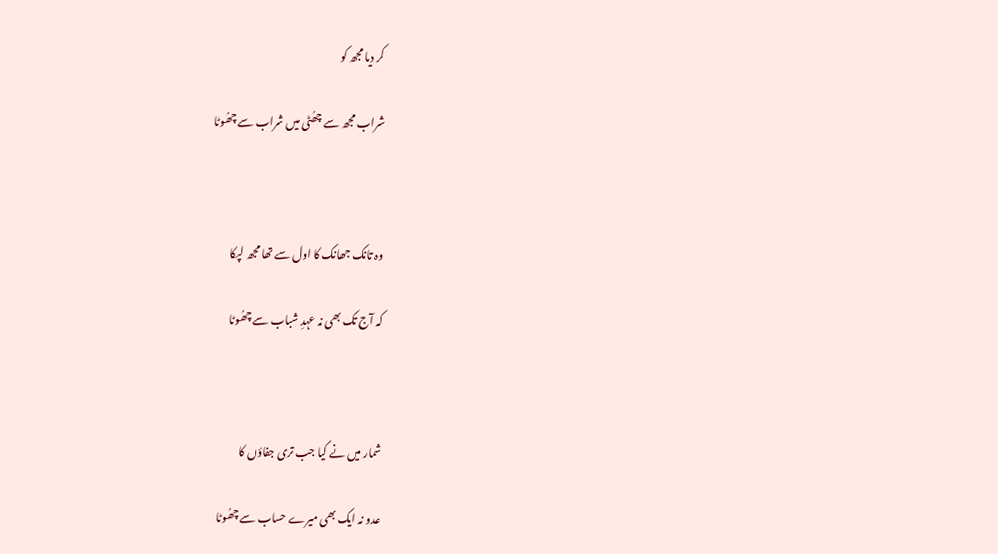کر دیا مجھ کو

شراب مجھ سے چھُٹی میں شراب سے چھُوٹا



وہ تانک جھانک کا اول سے تھا مجھ لپکا

کہ آج تک بھی نہ عہدِ شباب سے چھُوٹا



شمار میں نے کیا جب تری جفاؤں کا

عدو نہ ایک بھی میرے حساب سے چھُوٹا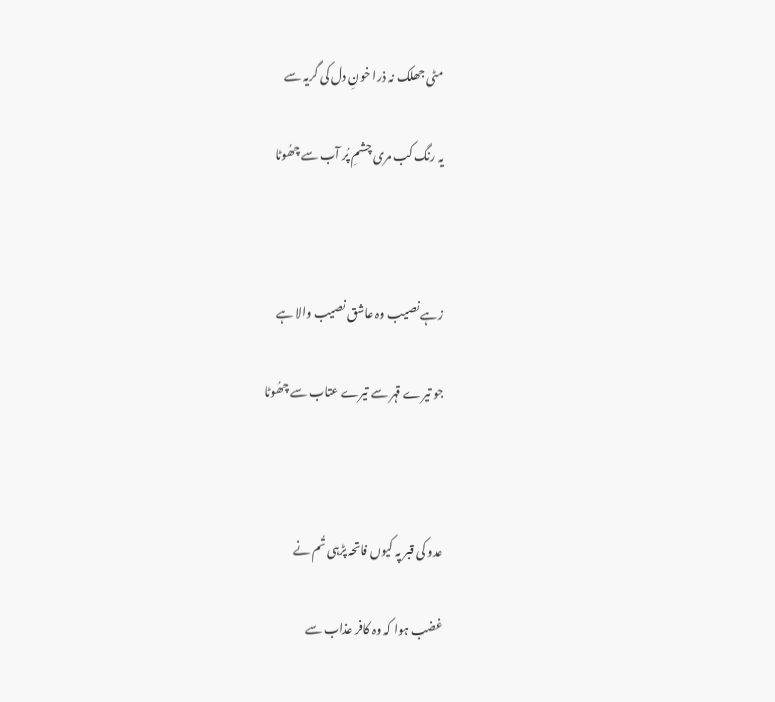مٹی جھلک نہ ذرا خونِ دل کی گریہ سے

یہ رنگ کب مری چشمِ پُر آب سے چھُوٹا



زہے نصیب وہ عاشق نصیب والا ہے

جو تیرے قہر سے تیرے عتاب سے چھُوٹا



عدو کی قبر پہ کیوں فاتحہ پڑہی تُم نے

غضب ہوا کہ وہ کافر عذاب سے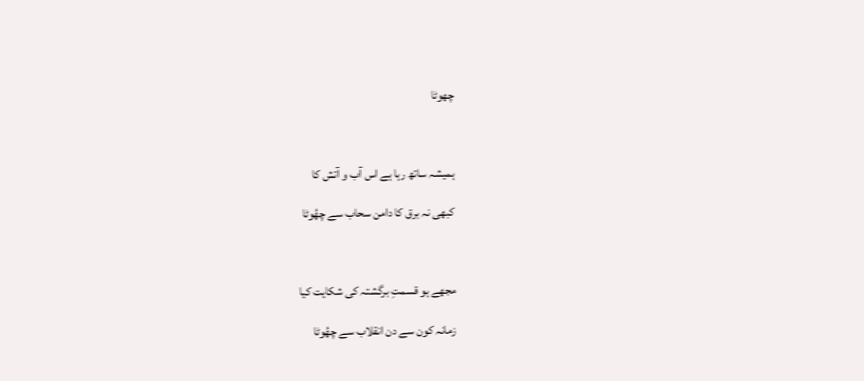چھوٹا



ہمیشہ ساتھ رہا ہے اس آب و آتش کا

کبھی نہ برق کا دامن سحاب سے چھُوٹا



مجھے ہو قسمتِ برگشتہ کی شکایت کیا

زمانہ کون سے دن انقلاب سے چھُوٹا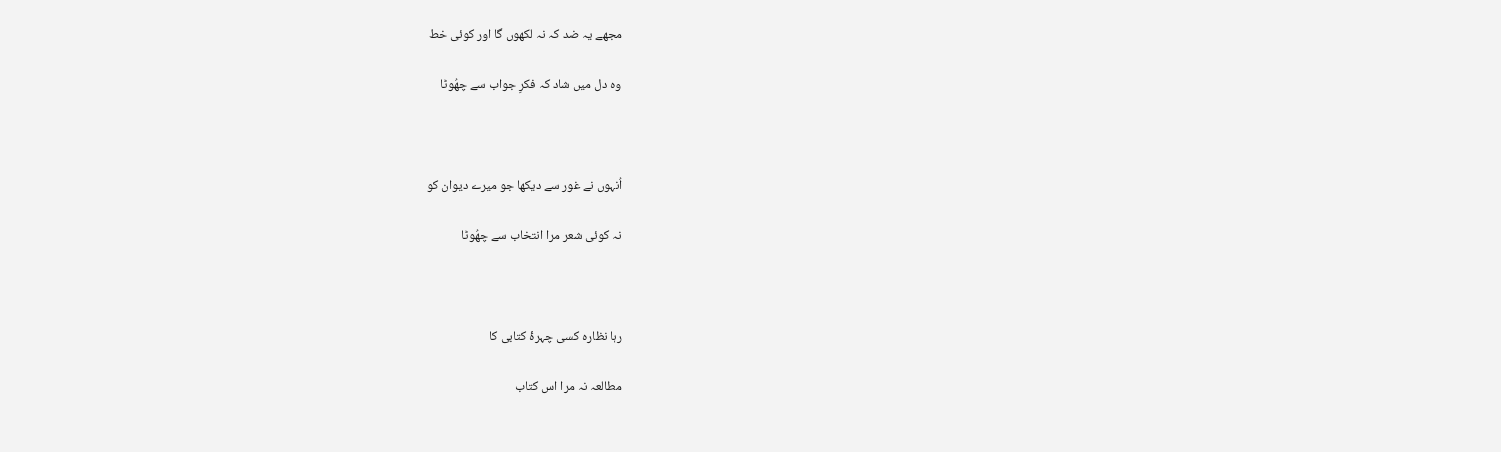مجھے یہ ضد کہ نہ لکھوں گا اور کوئی خط

وہ دل میں شاد کہ فکرِ جواب سے چھُوٹا



اُنہوں نے غور سے دیکھا جو میرے دیوان کو

نہ کوئی شعر مرا انتخاب سے چھُوٹا



رہا نظارہ کسی چہرۂ کتابی کا

مطالعہ نہ مرا اس کتاب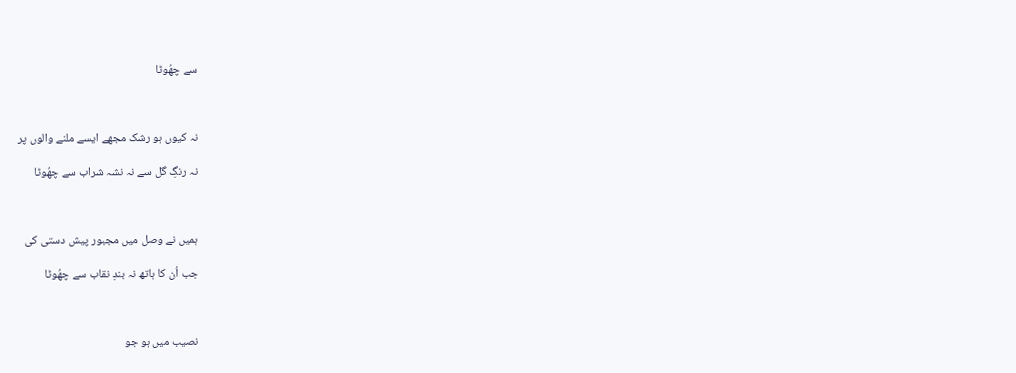سے چھُوٹا



نہ کیوں ہو رشک مجھے ایسے ملنے والوں پر

نہ رنگِ گل سے نہ نشہ شراب سے چھُوٹا



ہمیں نے وصل میں مجبور پیش دستی کی

جب اُن کا ہاتھ نہ بندِ نقاب سے چھُوٹا



نصیب میں ہو جو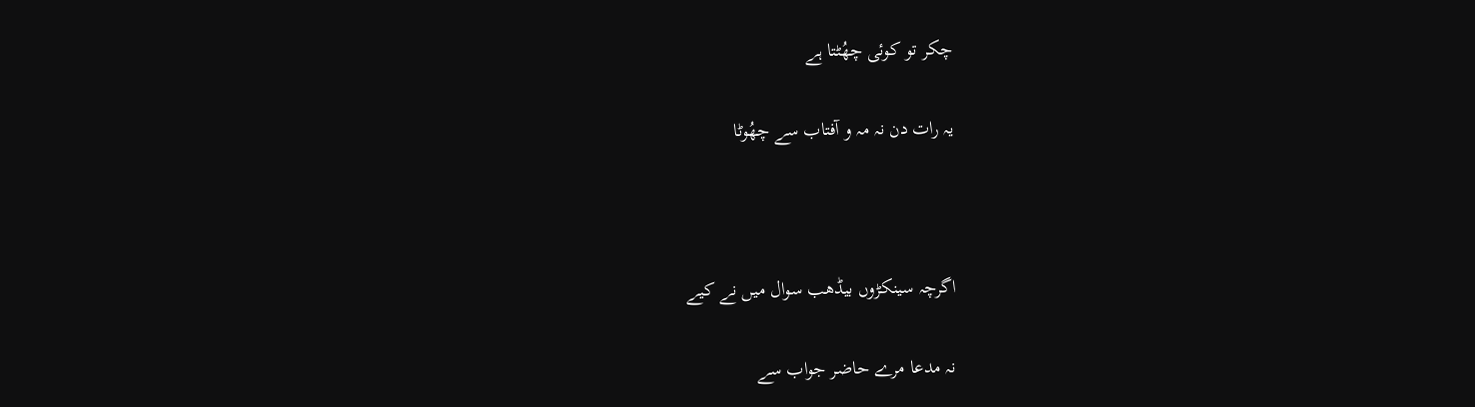چکر تو کوئی چھُٹتا ہے

یہ رات دن نہ مہ و آفتاب سے چھُوٹا



اگرچہ سینکڑوں بیڈھب سوال میں نے کیے

نہ مدعا مرے حاضر جواب سے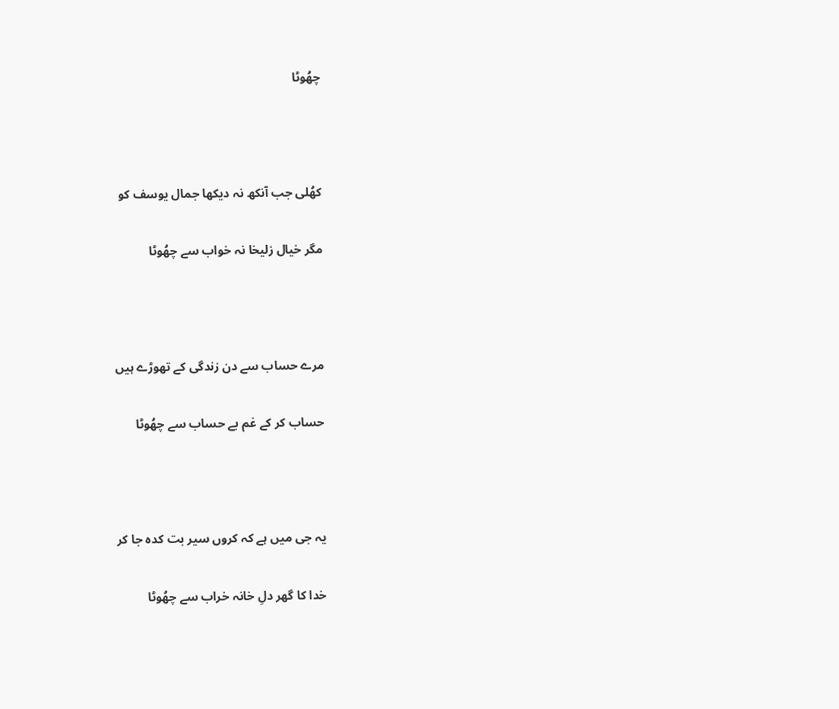چھُوٹا



کھُلی جب آنکھ نہ دیکھا جمال یوسف کو

مگر خیال زلیخا نہ خواب سے چھُوٹا



مرے حساب سے دن زندگی کے تھوڑے ہیں

حساب کر کے غم بے حساب سے چھُوٹا



یہ جی میں ہے کہ کروں سیر بت کدہ جا کر

خدا کا گھر دلِ خانہ خراب سے چھُوٹا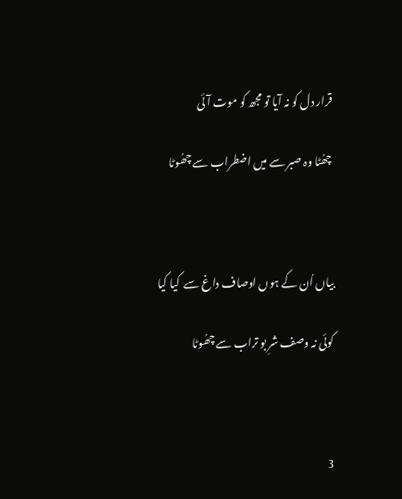قرار دل کو نہ آیا تو مجھ کو موت آئی

چھُٹا وہ صبر سے میں اضطراب سے چھُوٹا



بیاں اُن کے ہوں اوصاف داغ سے  کیا کیا

کوئی نہ وصف شرِ بو تراب سے چھُوٹا



3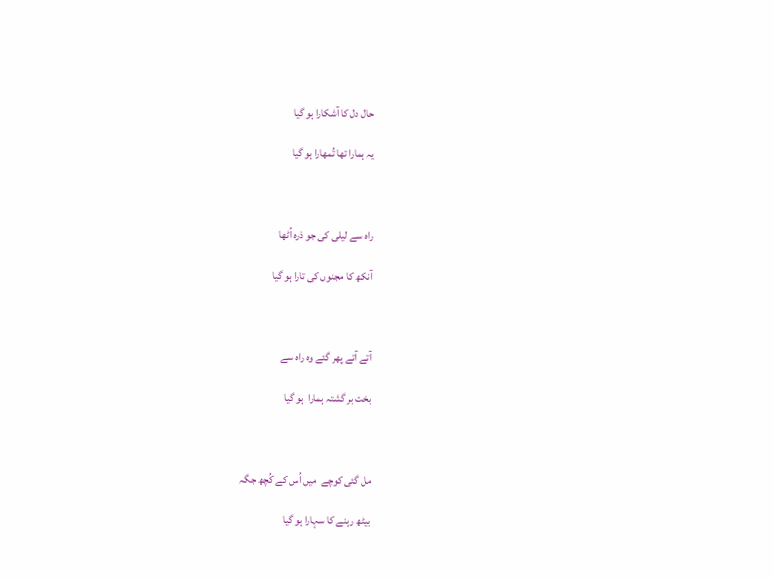حال دل کا آشکارا ہو گیا

یہ ہمارا تھا تُمھارا ہو گیا



راہ سے لیلی کی جو ذرہ اُٹھا

آنکھ کا مجنوں کی تارا ہو گیا



آتے آتے پھر گئے وہ راہ سے

بخت بر گشتہ ہمارا  ہو گیا



مل گئی کوچے  میں اُس کے کُچھ جگہ

بیٹھ رہنے کا سہارا ہو گیا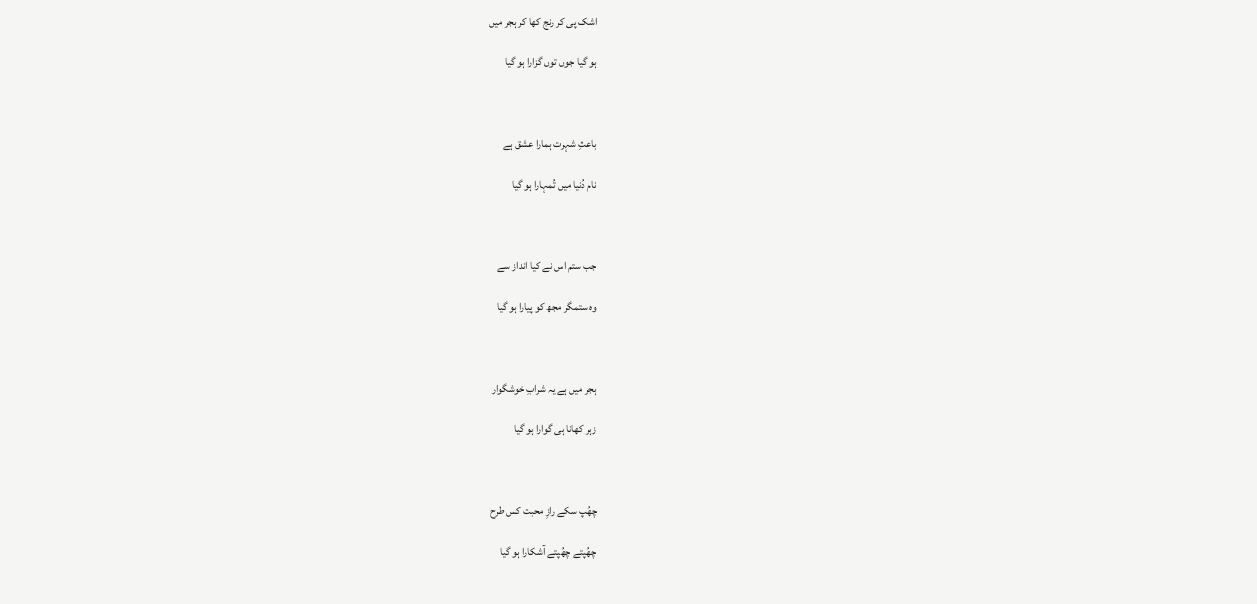اشک پی کر رنج کھا کر ہجر میں

ہو گیا جوں توں گزارا ہو گیا



باعثِ شہرت ہمارا عشق ہے

نام دُنیا میں تُمہارا ہو گیا



جب ستم اس نے کیا انداز سے

وہ ستمگر مجھ کو پیارا ہو گیا



ہجر میں ہے یہ شرابِ خوشگوار

زہر کھانا ہی گوارا ہو گیا



چھُپ سکے رازِ محبت کس طرح

چھُپتے چھُپتے آشکارا ہو گیا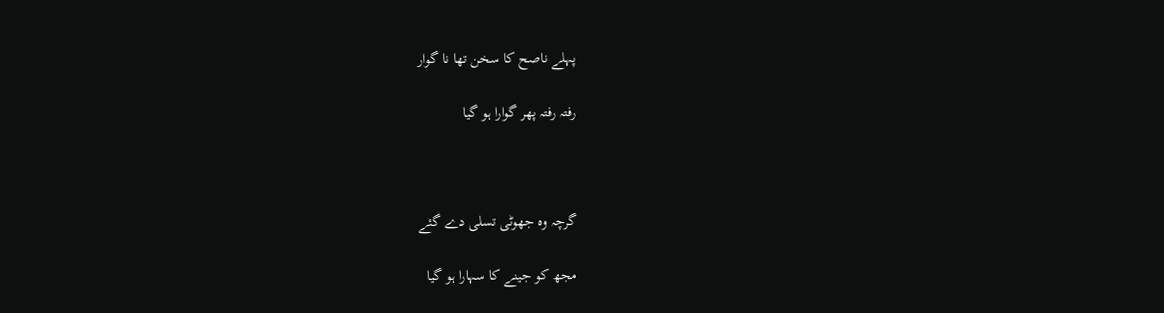پہلے ناصح کا سخن تھا نا گوار

رفتہ رفتہ پھر گوارا ہو گیا



گرچہ وہ جھوٹی تسلی دے گئے

مجھ کو جینے کا سہارا ہو گیا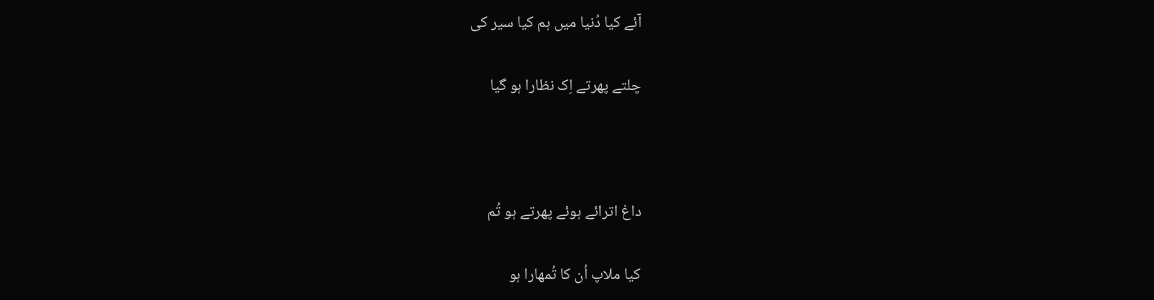آئے کیا دُنیا میں ہم کیا سیر کی

چلتے پھرتے اِک نظارا ہو گیا



داغ اترائے ہوئے پھرتے ہو تُم

کیا ملاپ اُن کا تُمھارا ہو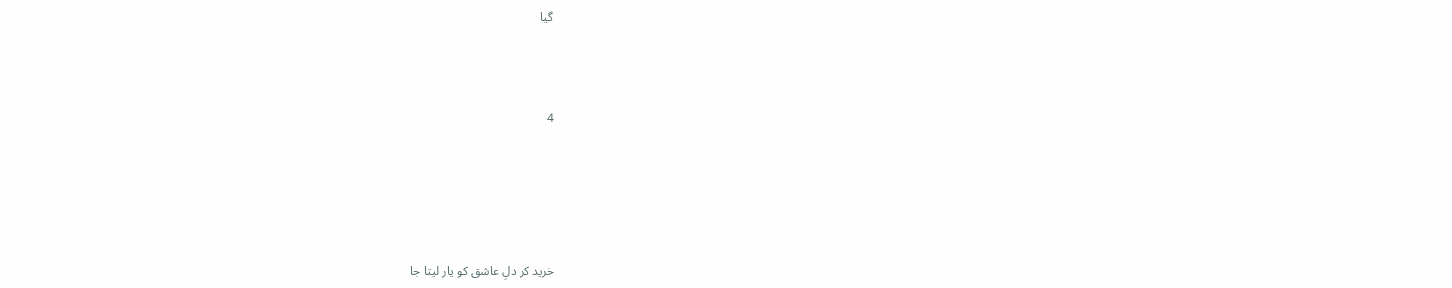گیا



4





خرید کر دلِ عاشق کو یار لیتا جا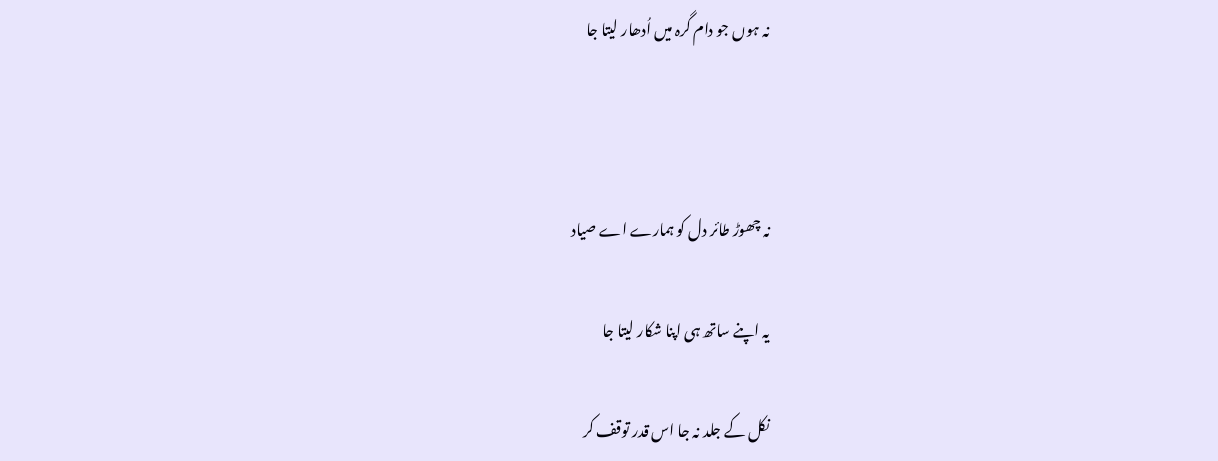نہ ہوں جو دام گرہ میں اُدھار لیتا جا



نہ چھوڑ طائر دل کو ہمارے اے صیاد

یہ اپنے ساتھ ہی اپنا شکار لیتا جا

نکل کے جلد نہ جا اس قدر توقف کر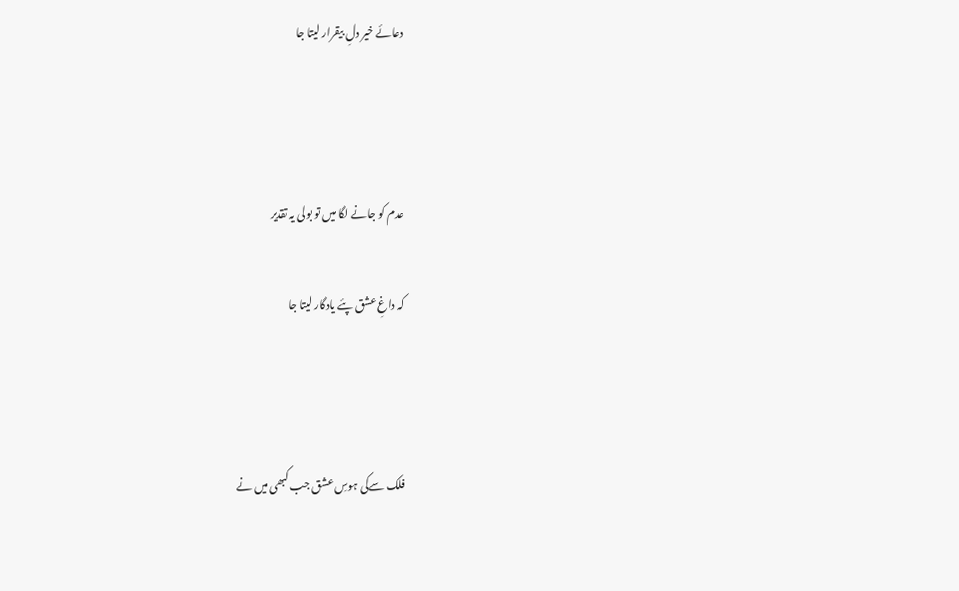دعائے خیر دلِ بیقرار لیتا جا



عدم کو جانے لگا میں تو بولی یہ تقدیر

کہ داغِ عشق پئے یادگار لیتا جا



فلک سےکی ہوسِ عشق جب کبھی میں نے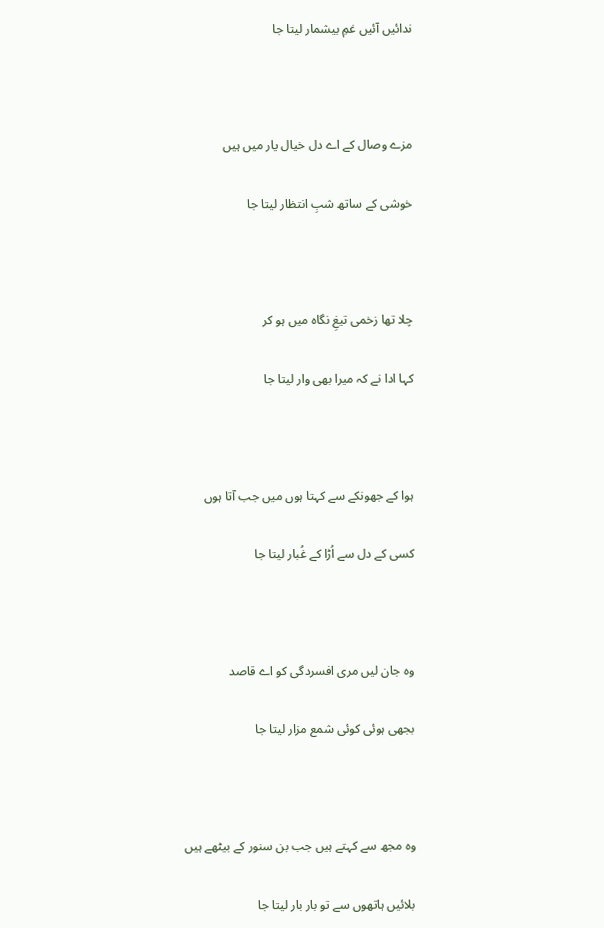ندائیں آئیں غمِ بیشمار لیتا جا



مزے وصال کے اے دل خیال یار میں ہیں

خوشی کے ساتھ شبِ انتظار لیتا جا



چلا تھا زخمی تیغِ نگاہ میں ہو کر

کہا ادا نے کہ میرا بھی وار لیتا جا



ہوا کے جھونکے سے کہتا ہوں میں جب آتا ہوں

کسی کے دل سے اُڑا کے غُبار لیتا جا



وہ جان لیں مری افسردگی کو اے قاصد

بجھی ہوئی کوئی شمع مزار لیتا جا



وہ مجھ سے کہتے ہیں جب بن سنور کے بیٹھے ہیں

بلائیں ہاتھوں سے تو بار بار لیتا جا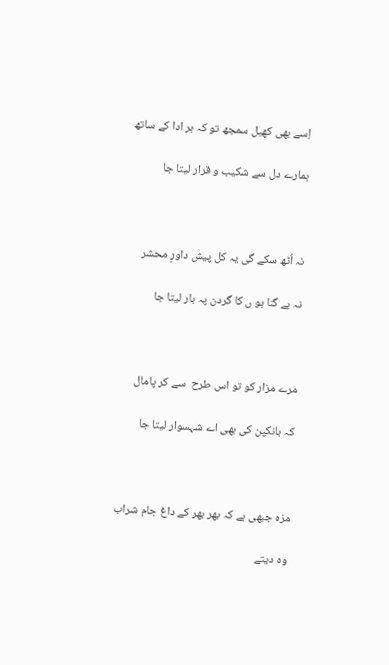اِسے بھی کھیل سمجھ تو کہ ہر ادا کے ساتھ

ہمارے دل سے شکیب و قرار لیتا جا



نہ اُٹھ سکے گی یہ کل پیش داورِ محشر

نہ بے گنا ہو ں کا گردن پہ بار لیتا جا



مرے مزار کو تو اس طرح  سے کر پامال

کہ بانکپن کی بھی اے شہسوار لیتا جا



مزہ جبھی ہے کہ بھر بھر کے داغ جام شراب

وہ دیتے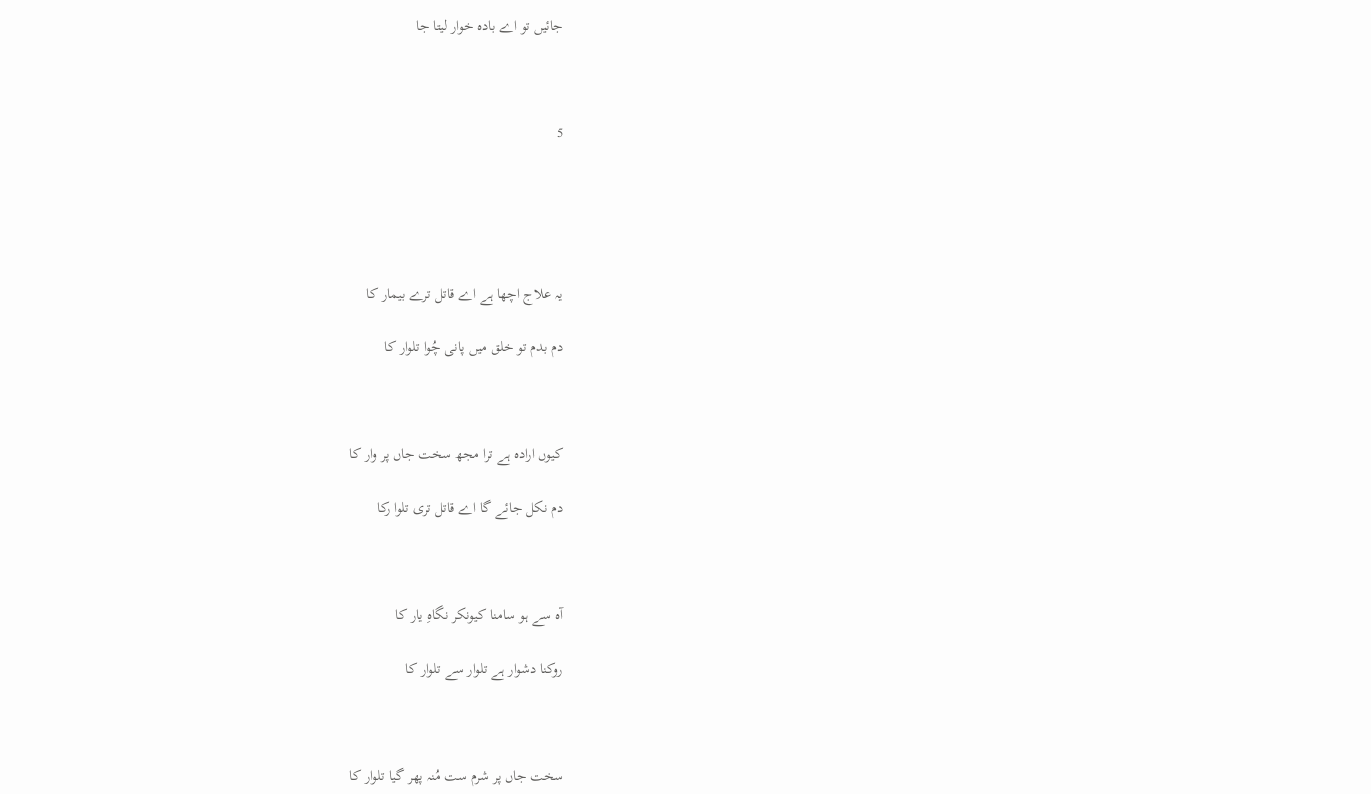جائیں تو اے بادہ خوار لیتا جا



5





یہ علاج اچھا ہے اے قاتل ترے بیمار کا

دم بدم تو خلق میں پانی چُوا تلوار کا



کیوں ارادہ ہے ترا مجھ سخت جاں پر وار کا

دم نکل جائے گا اے قاتل تری تلوا رکا



آہ سے ہو سامنا کیونکر نگاہِ یار کا

روکنا دشوار ہے تلوار سے تلوار کا



سخت جاں پر شرم ست مُنہ پھر گیا تلوار کا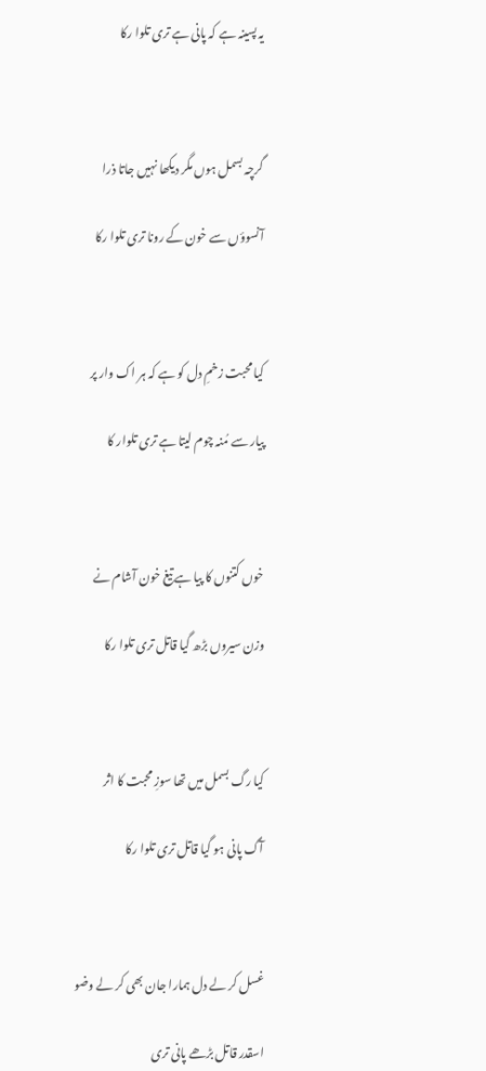یہ پسینہ ہے کہ پانی ہے تری تلوا رکا



گرچہ بسمل ہوں مگر دیکھا نہیں جاتا ذرا

آنسوؤں سے خون کے رونا تری تلوا رکا



کیا محبت زخمِ دل کو ہے کہ ہر اک وار پر

پیار سے مُنہ چوم لیتا ہے تری تلوار کا



خوں کتنوں کا پیا ہے تیغ خون آشام نے

وزن سیروں بڑھ گیا قاتل تری تلوا رکا



کیا رگ بسمل میں تھا سوزِ محبت کا اثر

آگ پانی ہو گیا قاتل تری تلوا رکا



غسل کر لے دل ہمارا جان بھی کر لے وضو

اسقدر قاتل بڑھے پانی تری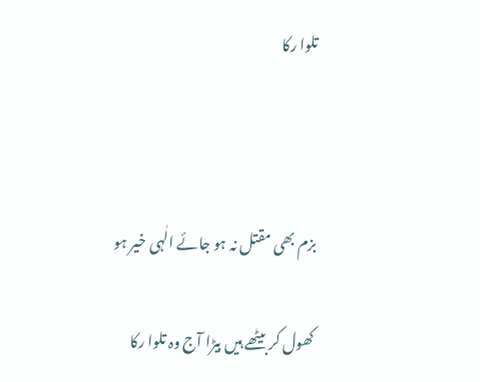تلوا رکا



بزم بھی مقتل نہ ہو جائے الٰہی خیر ہو

کھول کر بیٹھے ہیں بیڑا آج وہ تلوا رکا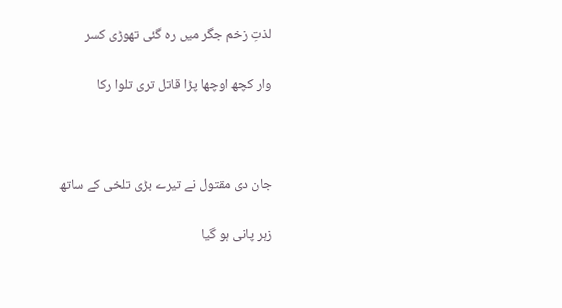لذتِ زخم جگر میں رہ گئی تھوڑی کسر

وار کچھ اوچھا پڑا قاتل تری تلوا رکا



جان دی مقتول نے تیرے بڑی تلخی کے ساتھ

زہر پانی ہو گیا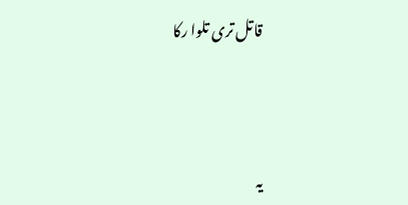قاتل تری تلوا رکا



یہ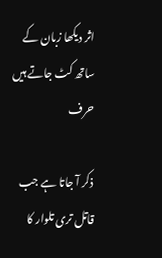اثر دیکھا زبان کے ساتھ کٹ جاتے ہیں حرف

ذکر آ جاتا ہے جب قاتل تری تلوار کا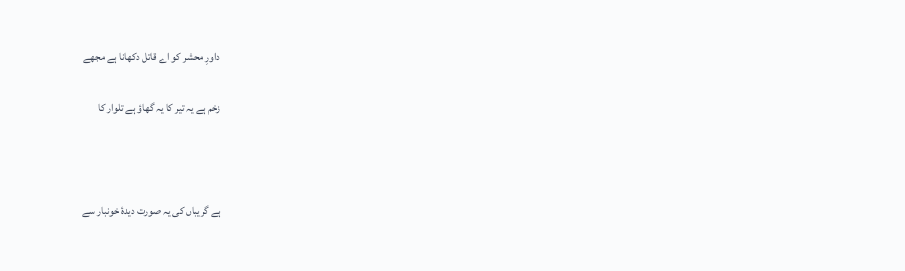داورِ محشر کو اے قاتل دکھانا ہے مجھے

زخم ہے یہ تیر کا یہ گھاؤ ہے تلوار کا



ہے گریباں کی یہ صورت دیدۂ خونبار سے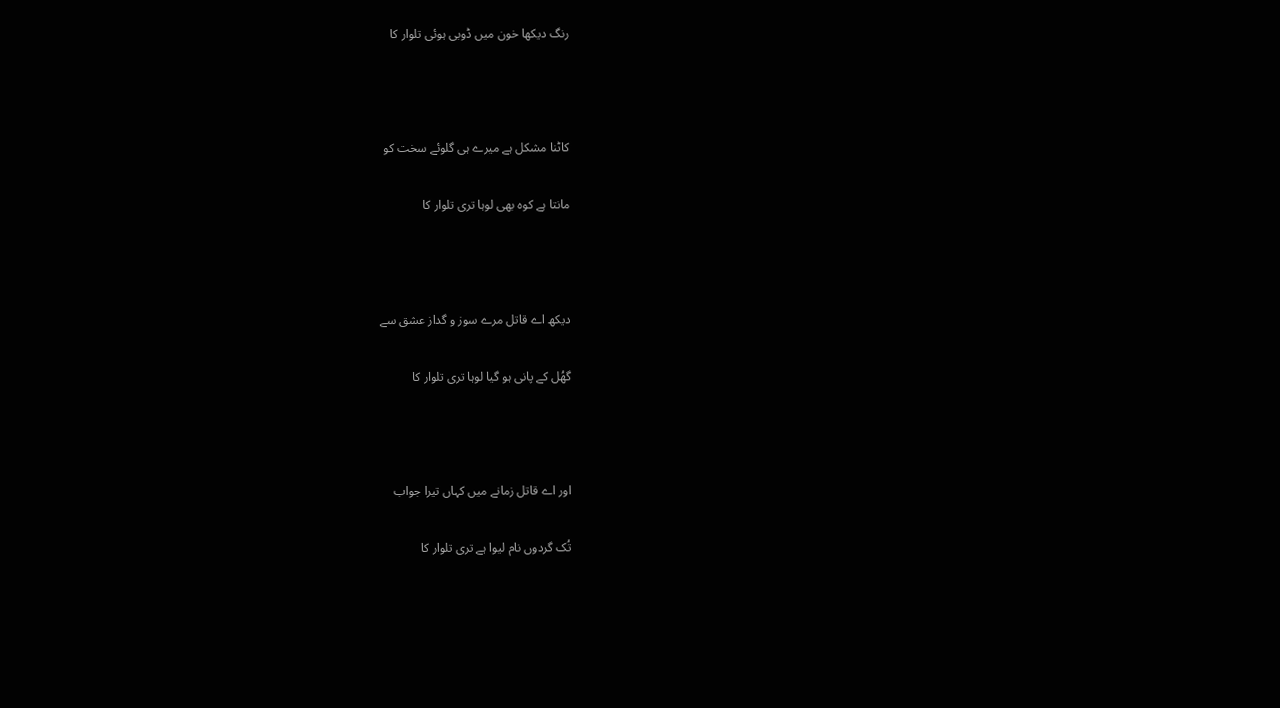رنگ دیکھا خون میں ڈوبی ہوئی تلوار کا



کاٹنا مشکل ہے میرے ہی گلوئے سخت کو

مانتا ہے کوہ بھی لوہا تری تلوار کا



دیکھ اے قاتل مرے سوز و گداز عشق سے

گھُل کے پانی ہو گیا لوہا تری تلوار کا



اور اے قاتل زمانے میں کہاں تیرا جواب

تُک گردوں نام لیوا ہے تری تلوار کا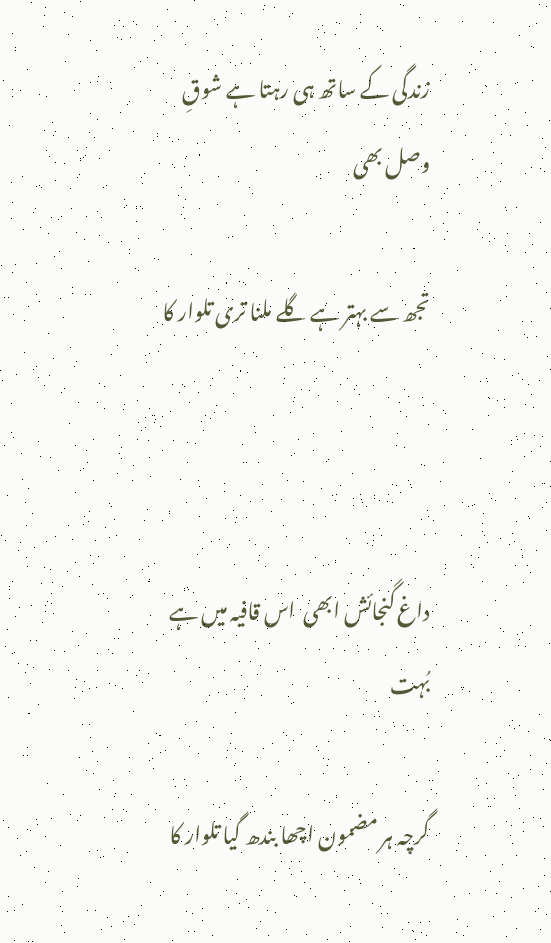زندگی کے ساتھ ہی رہتا ہے شوقِ وصل بھی

تجھ سے بہتر ہے گلے ملنا تری تلوار کا



داغ گنجائش ابھی  اس قافیہ میں ہے بُہت

گرچہ ہر مضمون اچھا بندھ گیا تلوار کا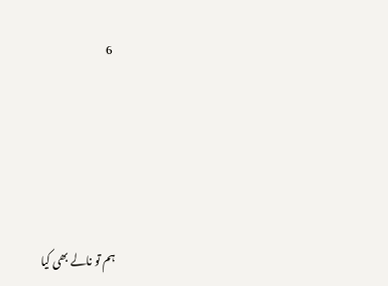6





ہم تو نالے بھی کیا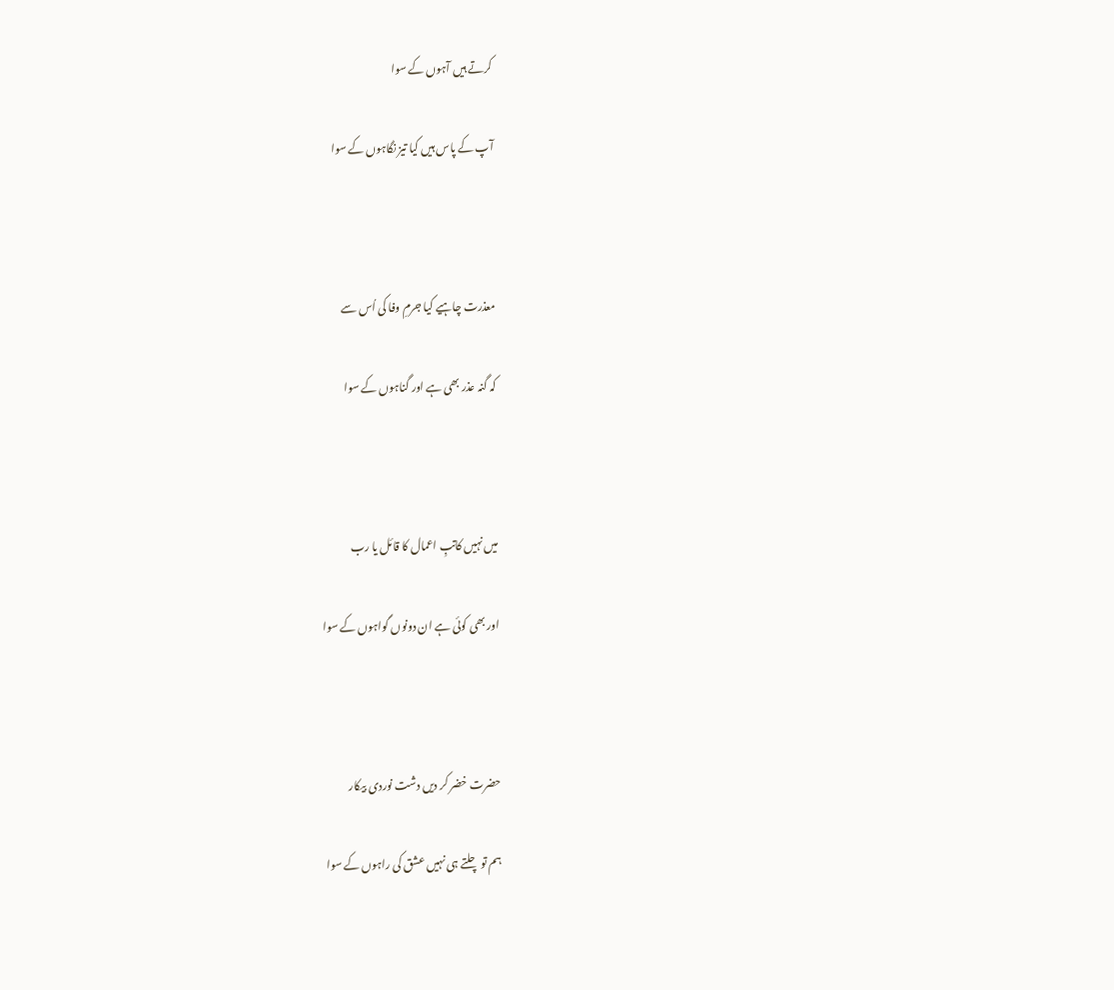کرتے ہیں آہوں کے سوا

آپ کے پاس ہیں کیا تیز نگاہوں کے سوا



معذرت چاہیے کیا جرمِ وفا کی اُس سے

کہ گنہ عذر بھی ہے اور گناہوں کے سوا



میں نہیں کاتبِ اعمال کا قائل یا رب

اور بھی کوئی ہے ان دونوں گواہوں کے سوا



حضرت خضر کر دیں دشت نوردی بیکار

ہم تو چلتے ہی نہیں عشق کی راہوں کے سوا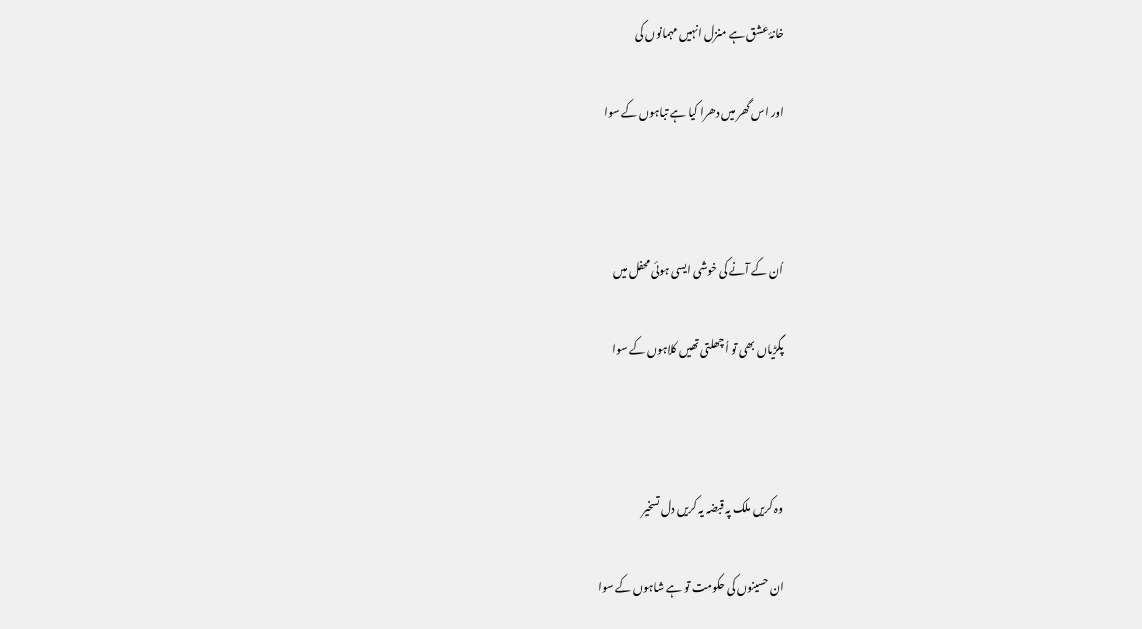خانۂ عشق ہے منزل انہیں مہمانوں کی

اور اس گھر میں دھرا کیا ہے تباہوں کے سوا



اُن کے آنے کی خوشی ایسی ہوئی محفل میں

پگڑیاں بھی تو اُچھلتی تھیں کلاہوں کے سوا



وہ کریں ملک پہ قبضہ یہ کریں دل تسخیر

ان حسینوں کی حکومت تو ہے شاہوں کے سوا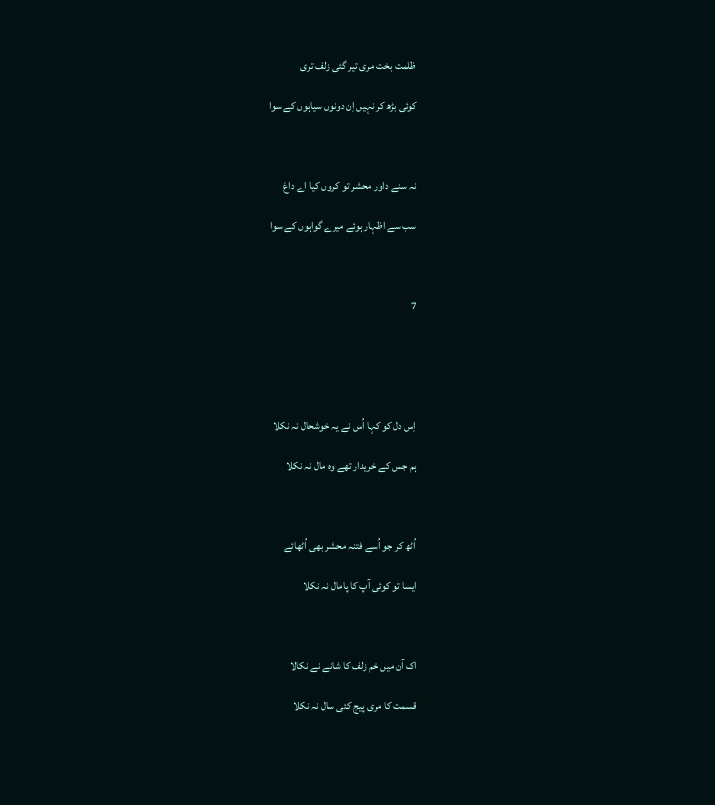ظلمت بخت مری تیر گئی زلف تری

کوئی بڑھ کر نہیں اِن دونوں سیاہوں کے سوا



نہ سنے داور محشر تو کروں کیا اے داغ

سب سے اظہار ہوئے میرے گواہوں کے سوا



7





اِس دل کو کہا اُس نے یہ خوشحال نہ نکلا

ہم جس کے خریدار تھے وہ مال نہ نکلا



اُٹھ کر جو اُسے فتنہ محشر بھی اُٹھائے

ایسا تو کوئی آپ کا پامال نہ نکلا



اک آن میں خم زلف کا شانے نے نکالا

قسمت کا مری پیج کئی سال نہ نکلا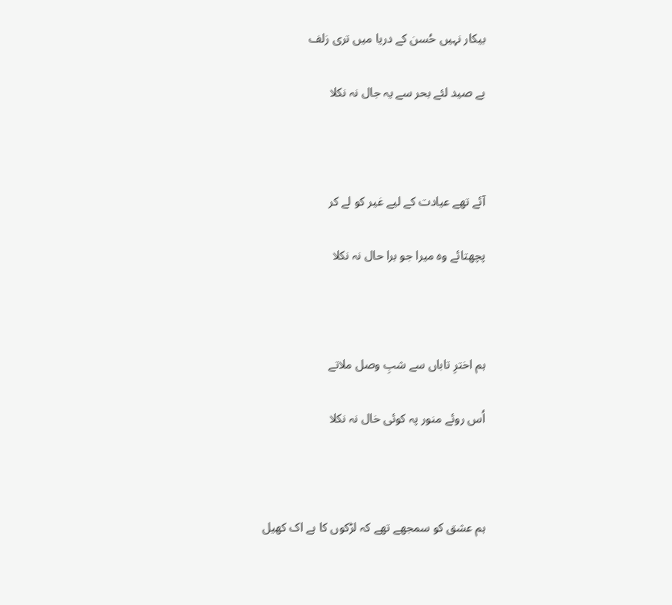بیکار نہیں حُسن کے دریا میں تری زلف

بے صید لئے بحر سے یہ جال نہ نکلا



آئے تھے عیادت کے لیے غیر کو لے کر

پچھتائے وہ میرا جو برا حال نہ نکلا



ہم اخترِ تاباں سے شبِ وصل ملاتے

اُس روئے منور پہ کوئی خال نہ نکلا



ہم عشق کو سمجھے تھے کہ لڑکوں کا ہے اک کھیل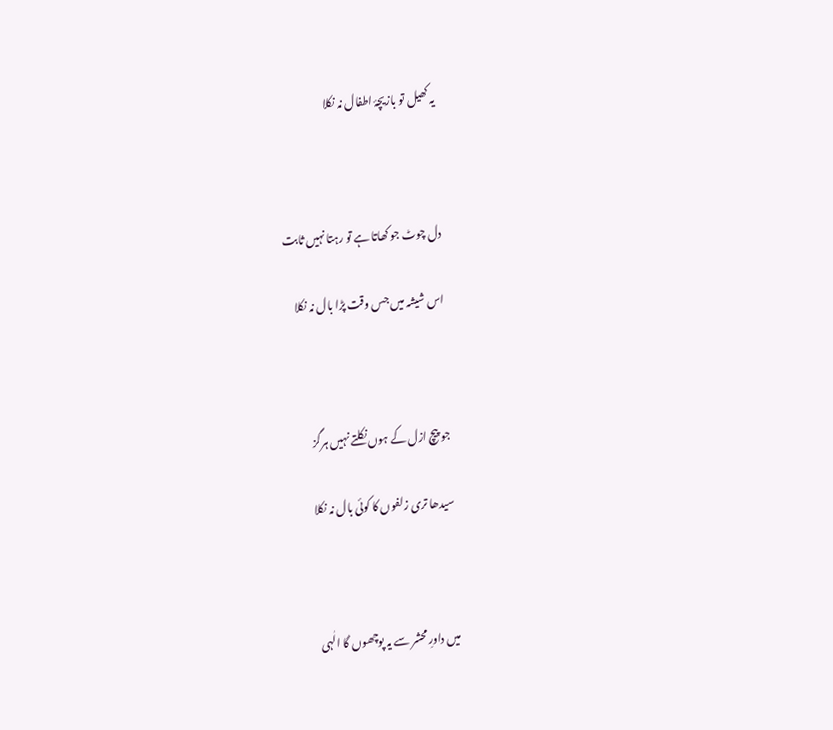یہ کھیل تو بازیچۂ اطفال نہ نکلا



دل چوٹ جو کھاتا ہے تو رہتا نہیں ثابت

اس شیشہ میں جس وقت پڑا بال نہ نکلا



جو پیچ ازل کے ہوں نکلتے نہیں ہرگز

سیدھا تری زلفوں کا کوئی بال نہ نکلا



میں داورِ محشر سے یہ پوچھوں گا الٰہی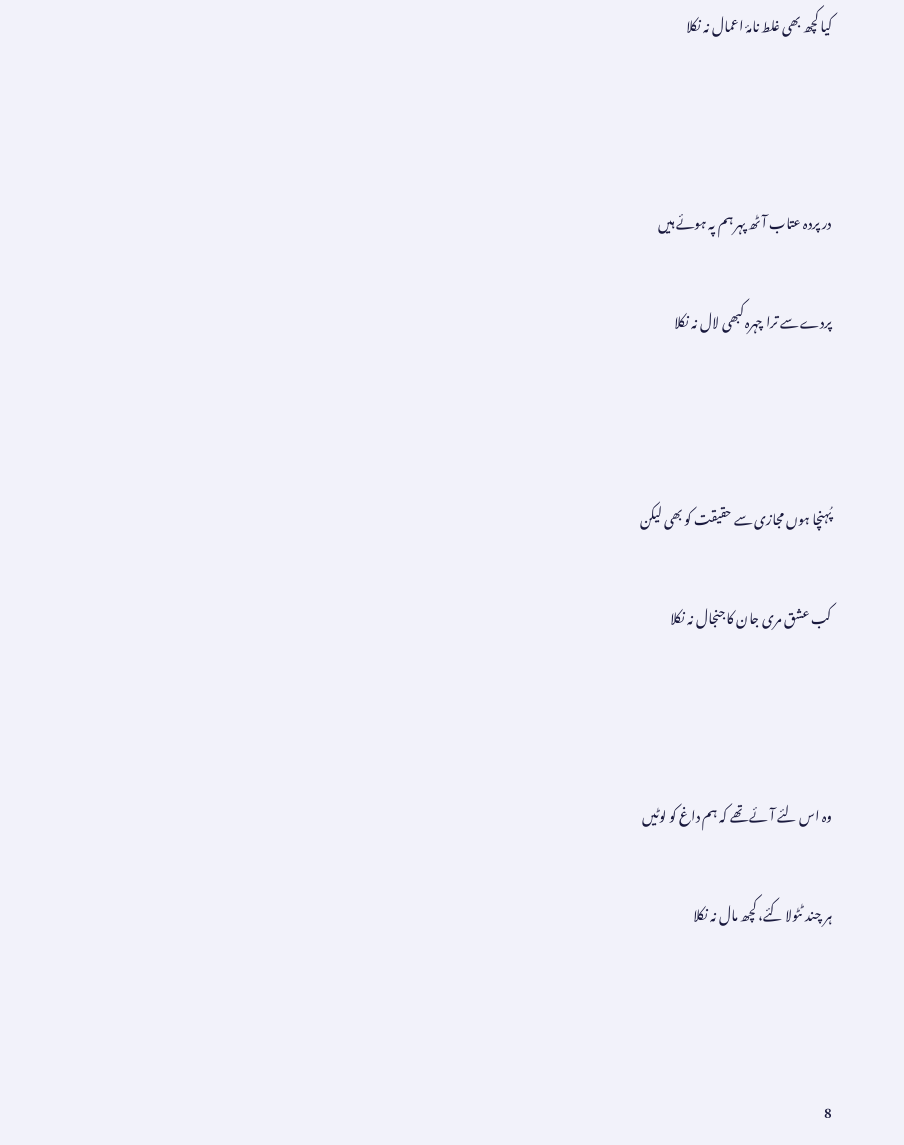کیا کچھ بھی غلط نامۂ اعمال نہ نکلا



در پردہ عتاب آٹھ پہر ہم پہ ہوئے ہیں

پردے سے ترا چہرہ کبھی لال نہ نکلا



پُہنچا ہوں مجازی سے حقیقت کو بھی لیکن

کب عشق مری جان کا جنجال نہ نکلا



وہ اس لئے آئے تھے کہ ہم داغ کو لوٹیں

ہر چند ٹٹولا کئے، کچھ مال نہ نکلا



8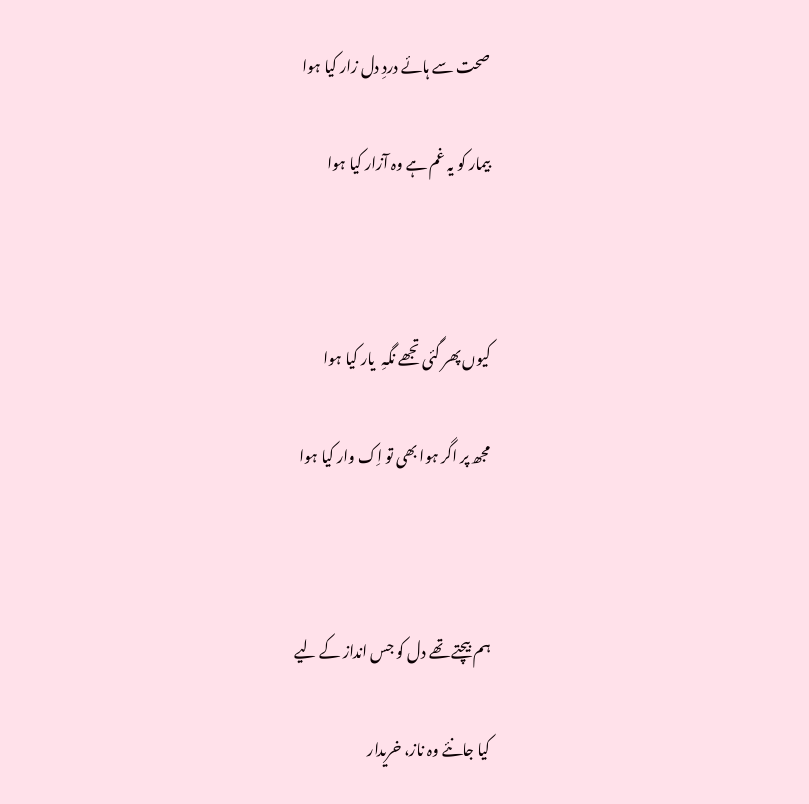صحت سے ہائے دردِ دل زار کیا ہوا

بیمار کو یہ غم ہے وہ آزار کیا ہوا



کیوں پھر گئی تجھے نگہِ  یار کیا ہوا

مجھ پر اگر ہوا بھی تو اِک وار کیا ہوا



ہم بیچتے تھے دل کو جس انداز کے لیے

کیا جانئے وہ ناز، خریدار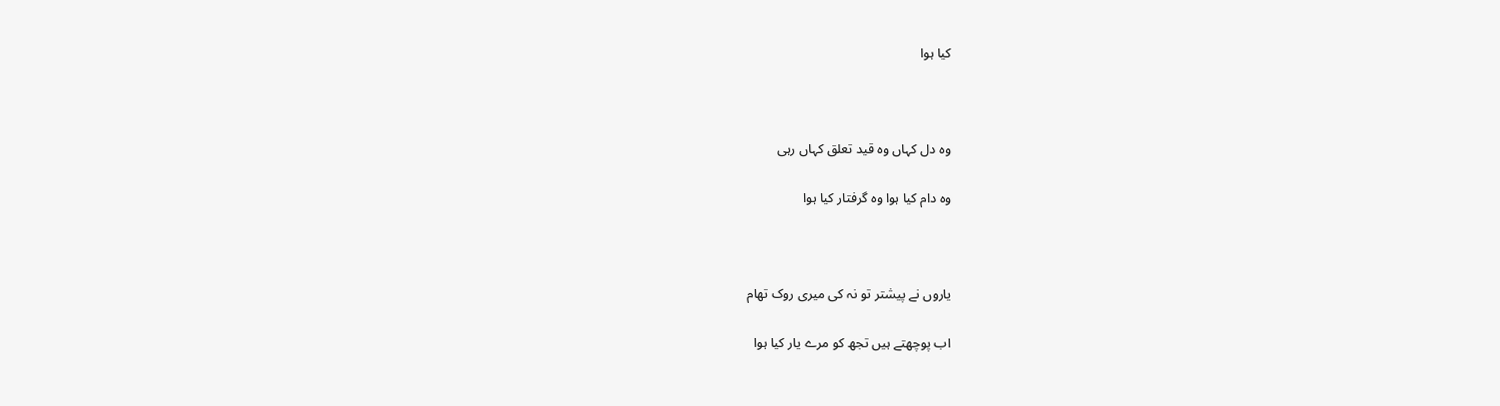کیا ہوا



وہ دل کہاں وہ قید تعلق کہاں رہی

وہ دام کیا ہوا وہ گرفتار کیا ہوا



یاروں نے پیشتر تو نہ کی میری روک تھام

اب پوچھتے ہیں تجھ کو مرے یار کیا ہوا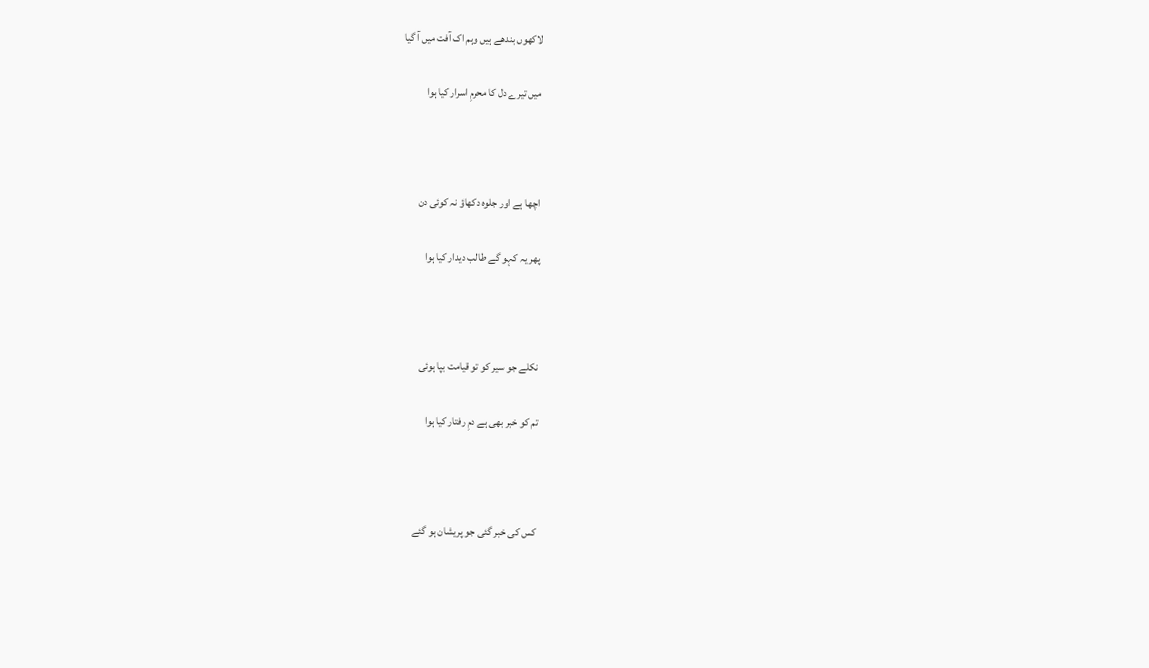لاکھوں بندھے ہیں وہم اک آفت میں آ گیا

میں تیرے دل کا محرمِ اسرار کیا ہوا



اچھا ہے اور جلوہ دکھاؤ نہ کوئی دن

پھر یہ کہو گے طالب دیدار کیا ہوا



نکلے جو سیر کو تو قیامت بپا ہوئی

تم کو خبر بھی ہے دمِ رفتار کیا ہوا



کس کی خبر گئی جو پریشان ہو گئے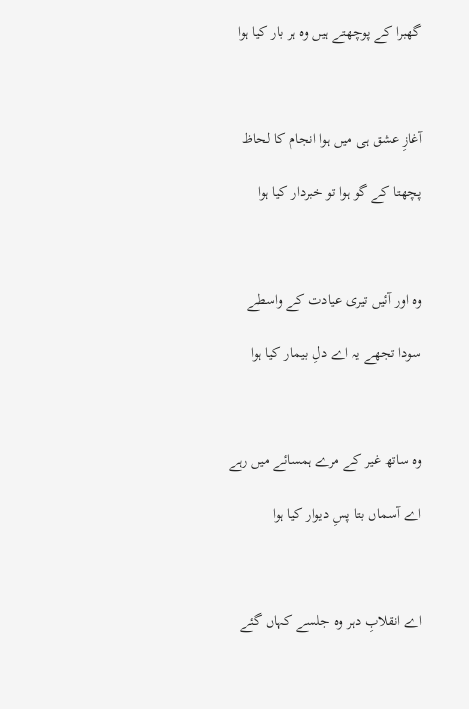گھبرا کے پوچھتے ہیں وہ ہر بار کیا ہوا



آغازِ عشق ہی میں ہوا انجام کا لحاظ

پچھتا کے گو ہوا تو خبردار کیا ہوا



وہ اور آئیں تیری عیادت کے واسطے

سودا تجھے یہ اے دلِ بیمار کیا ہوا



وہ ساتھ غیر کے مرے ہمسائے میں رہے

اے آسماں بتا پسِ دیوار کیا ہوا



اے انقلابِ دہر وہ جلسے کہاں گئے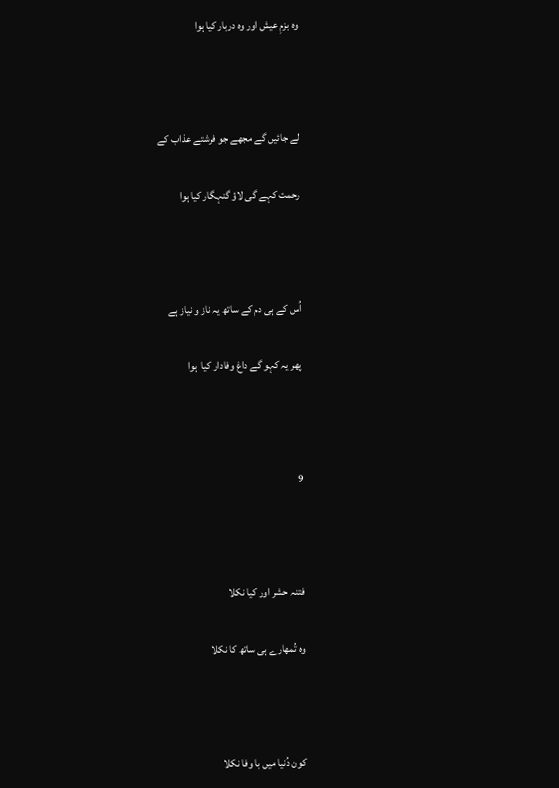وہ بزمِ عیش اور وہ دربار کیا ہوا



لے جائیں گے مجھے جو فرشتے عذاب کے

رحمت کہے گی لاؤ گنہگار کیا ہوا



اُس کے ہی دم کے ساتھ یہ ناز و نیاز ہے

پھر یہ کہو گے داغ وفادار کیا  ہوا



9



فتنہ حشر اور کیا نکلا

وہ تُمھارے ہی ساتھ کا نکلا



کون دُنیا میں با وفا نکلا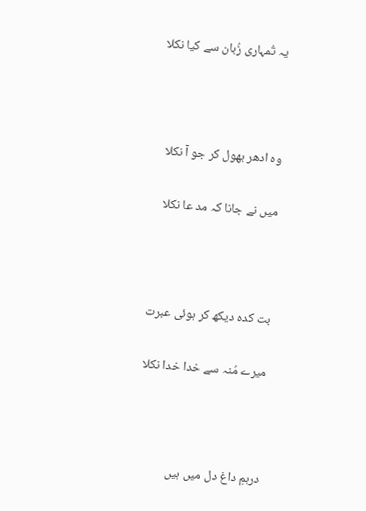یہ تُمہاری زُبان سے کیا نکلا



وہ ادھر بھول کر جو آ نکلا

میں نے جانا کہ مد عا نکلا



بت کدہ دیکھ کر ہوئی عبرت

میرے مُنہ سے خدا خدا نکلا



درہمِ داغ دل میں ہیں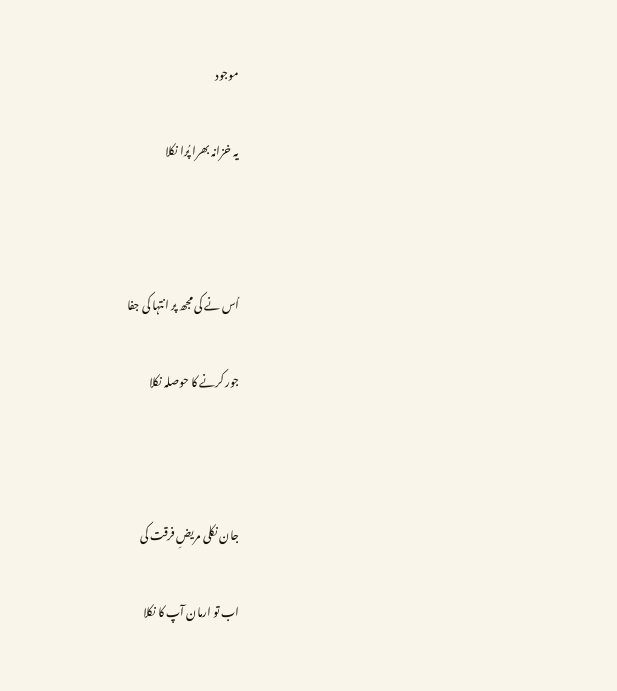موجود

یہ خزانہ بھرا پُرا نکلا



اُس نے کی مجھ پر انتہا کی جفا

جور کرنے کا حوصلہ نکلا



جان نکلی مریضِ فرقت کی

اب تو ارمان آپ کا نکلا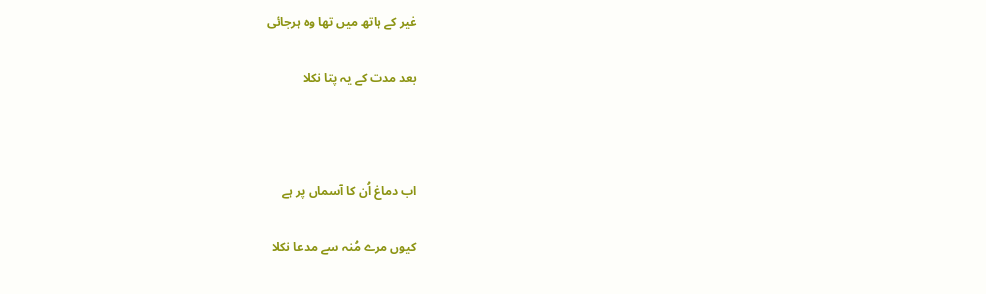غیر کے ہاتھ میں تھا وہ ہرجائی

بعد مدت کے یہ پتا نکلا



اب دماغ اُن کا آسماں پر ہے

کیوں مرے مُنہ سے مدعا نکلا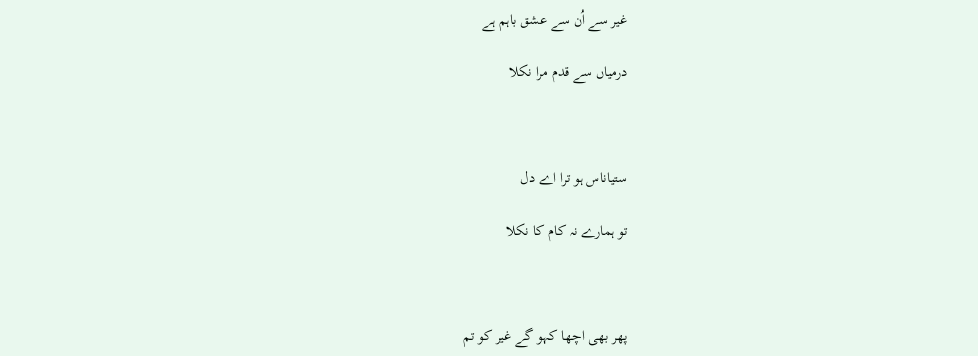غیر سے اُن سے عشق باہم ہے

درمیاں سے قدم مرا نکلا



ستیاناس ہو ترا اے دل

تو ہمارے نہ کام کا نکلا



پھر بھی اچھا کہو گے غیر کو تم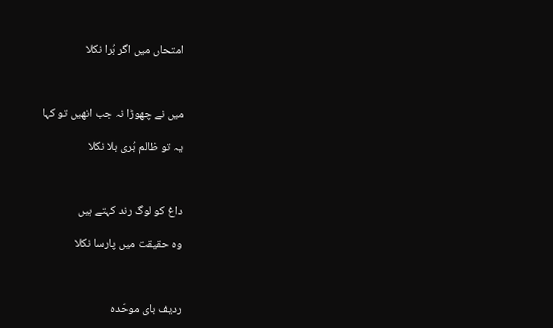امتحاں میں اگر بُرا نکلا



میں نے چھوڑا نہ جب انھیں تو کہا

یہ تو ظالم بُری بلا نکلا



داغ کو لوگ رند کہتے ہیں

وہ حقیقت میں پارسا نکلا



ردیف بای موحّدہ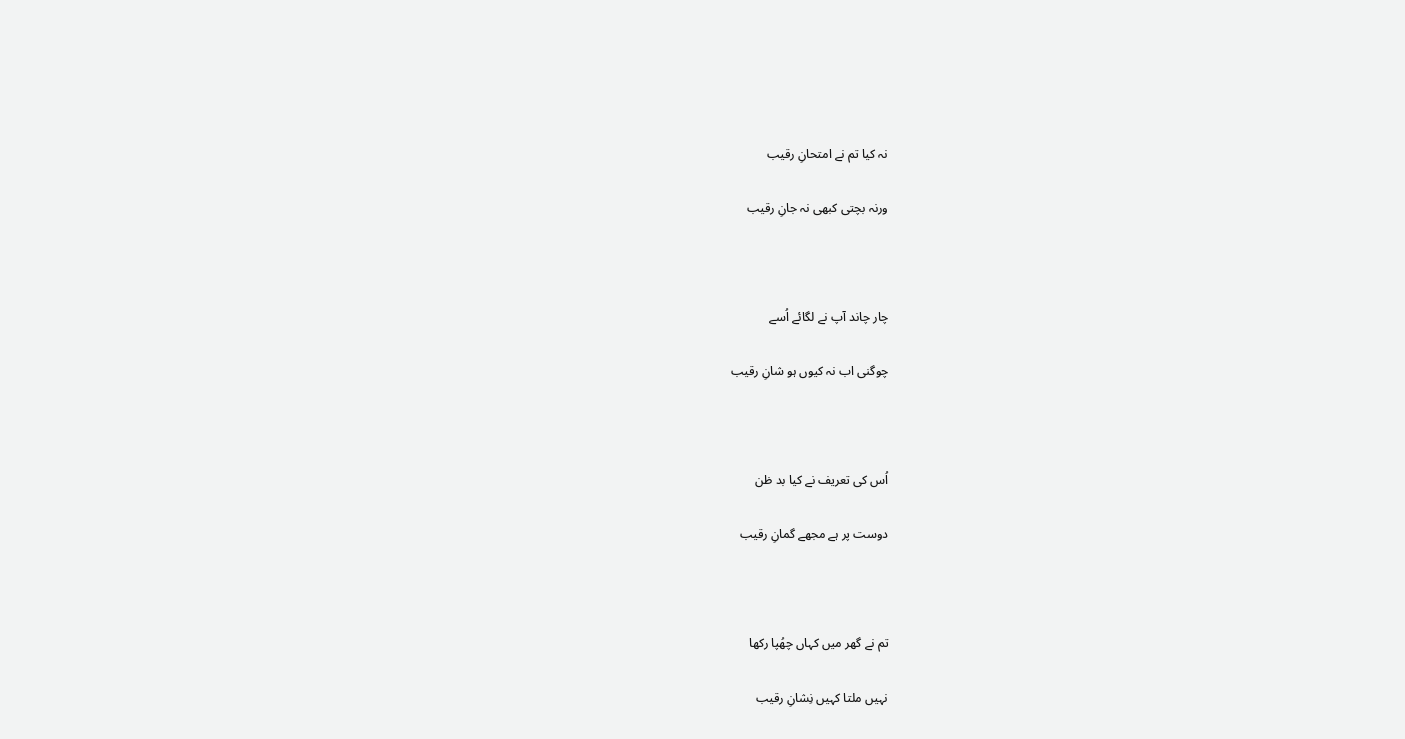نہ کیا تم نے امتحانِ رقیب

ورنہ بچتی کبھی نہ جانِ رقیب



چار چاند آپ نے لگائے اُسے

چوگنی اب نہ کیوں ہو شانِ رقیب



اُس کی تعریف نے کیا بد ظن

دوست پر ہے مجھے گمانِ رقیب



تم نے گھر میں کہاں چھُپا رکھا

نہیں ملتا کہیں نِشانِ رقیب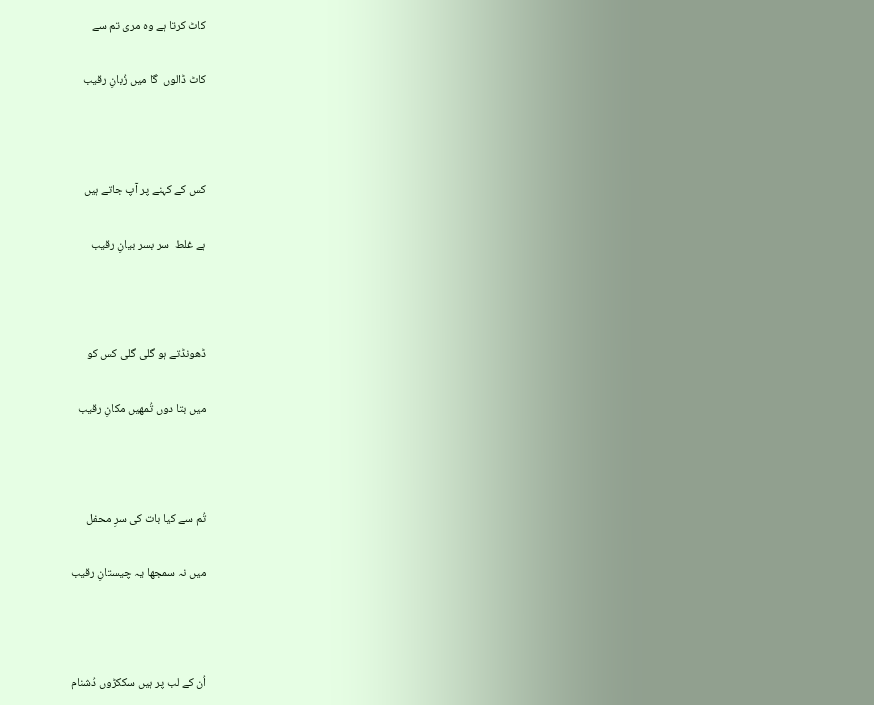کاٹ کرتا ہے وہ مری تم سے

کاٹ ڈالوں  گا میں زُبانِ رقیب



کس کے کہنے پر آپ جاتے ہیں

ہے غلط  سر بسر بیانِ رقیب



ڈھونڈتے ہو گلی گلی کس کو

میں بتا دوں تُمھیں مکانِ رقیب



تُم سے کیا بات کی سرِ محفل

میں نہ سمجھا یہ چیستانِ رقیب



اُن کے لب پر ہیں سککڑوں دُشنام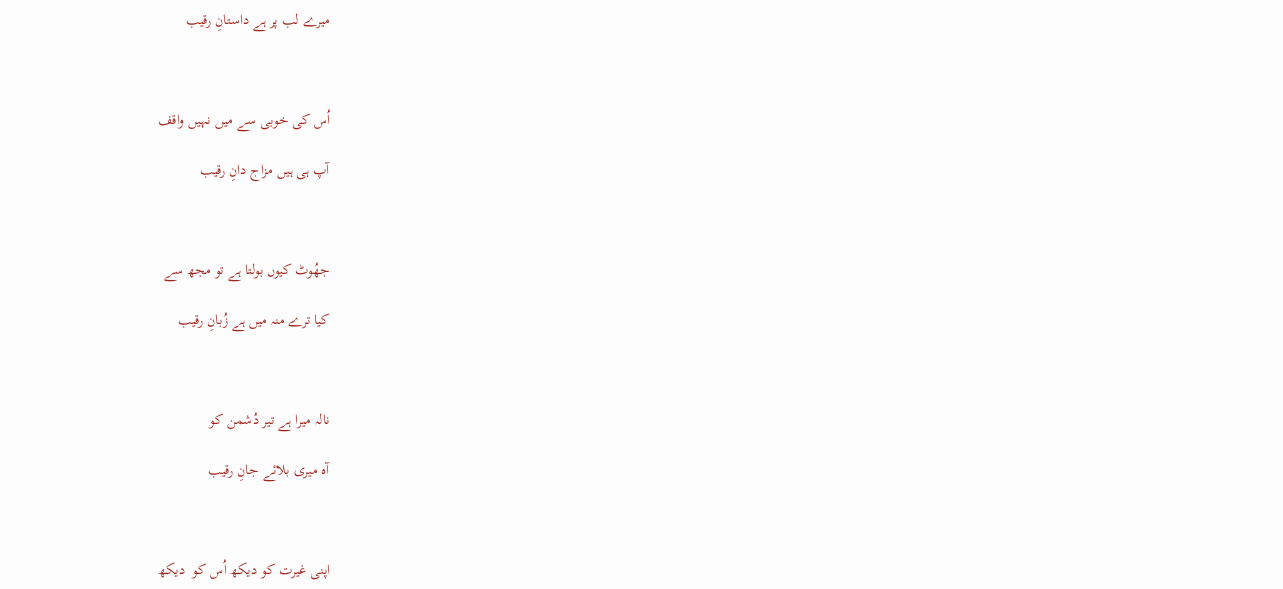میرے لب پر ہے داستانِ رقیب



اُس کی خوبی سے میں نہیں واقف

آپ ہی ہیں مزاج دانِ رقیب



جھُوٹ کیوں بولتا ہے تو مجھ سے

کیا ترے منہ میں ہے زُبانِ رقیب



نالہ میرا ہے تیر دُشمن کو

آہ میری بلائے جانِ رقیب



اپنی غیرت کو دیکھ اُس کو  دیکھ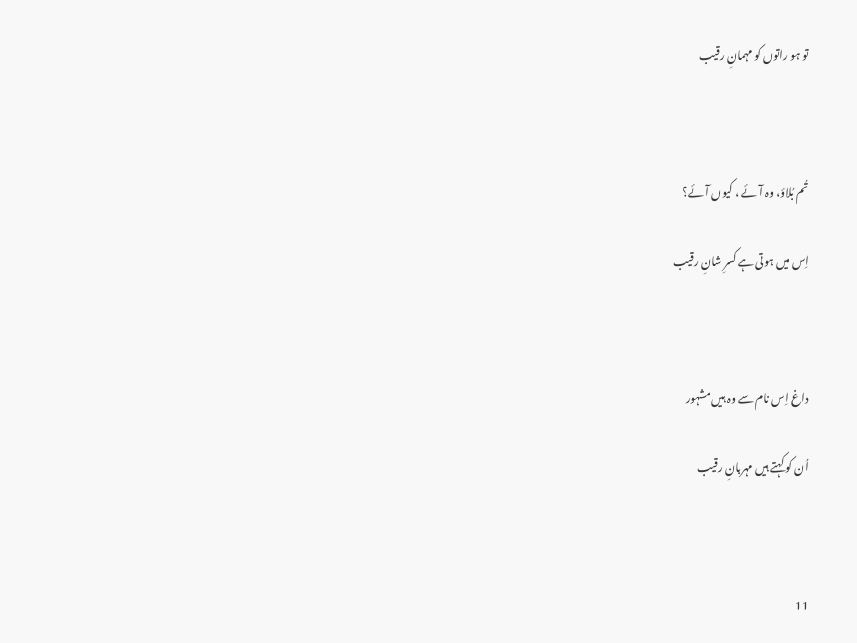تو ہو راتوں کو مہمانِ رقیب



تُم بُلاؤ، وہ آئے ، کیوں آئے؟

اِس میں ہوتی ہے کسرِ شانِ رقیب



داغ اِس نام سے وہ ہیں مشہور

اُن کو کہتے ہیں مہربانِ رقیب



11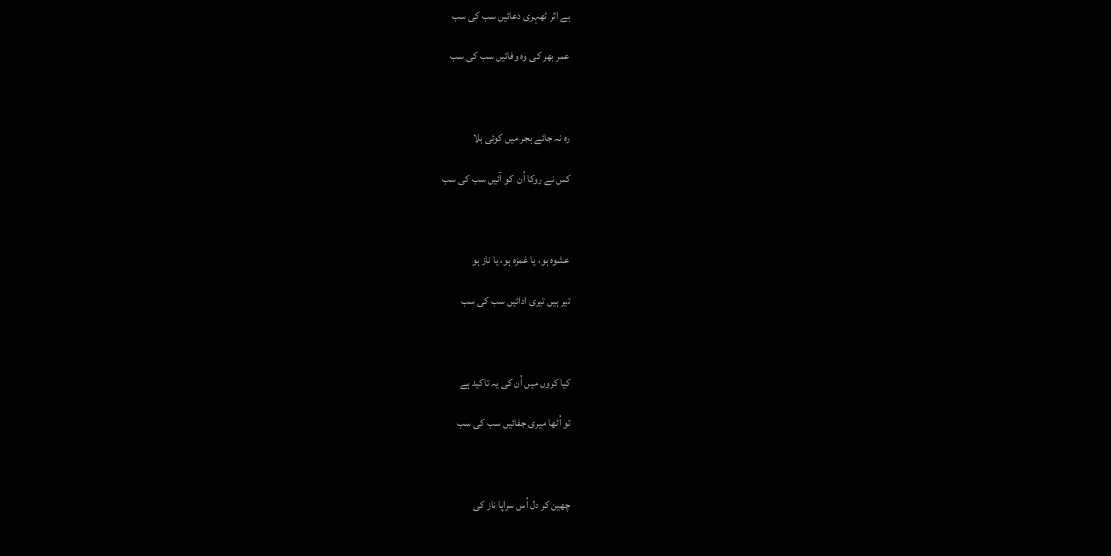بے اثر ٹھہری دعائیں سب کی سب

عمر بھر کی وہ وفائیں سب کی سب



رہ نہ جائے ہجر میں کوئی بلا

کس نے روکا اُن  کو آئیں سب کی سب



عشوہ ہو، یا غمزہ ہو، یا ناز ہو

تیر ہیں تیری ادائیں سب کی سب



کیا کروں میں اُن کی یہ تاکید ہے

تو اُٹھا میری جفائیں سب کی سب



چھین کر دل اُس سراپا ناز کی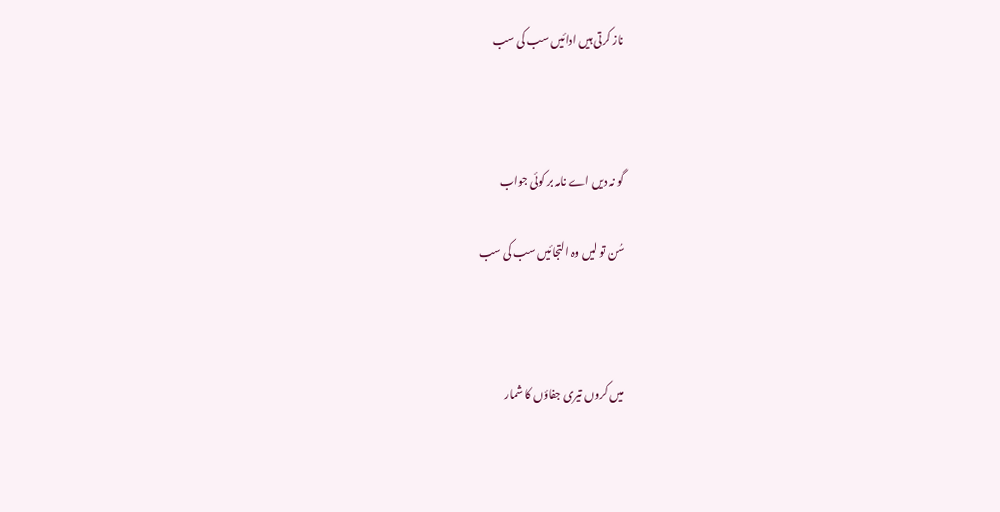ناز کرتی ہیں ادائیں سب کی سب



گو نہ دیں اے نامہ بر کوئی جواب

سُن تو لیں وہ التجائیں سب کی سب



میں کروں تیری جفاؤں کا شمار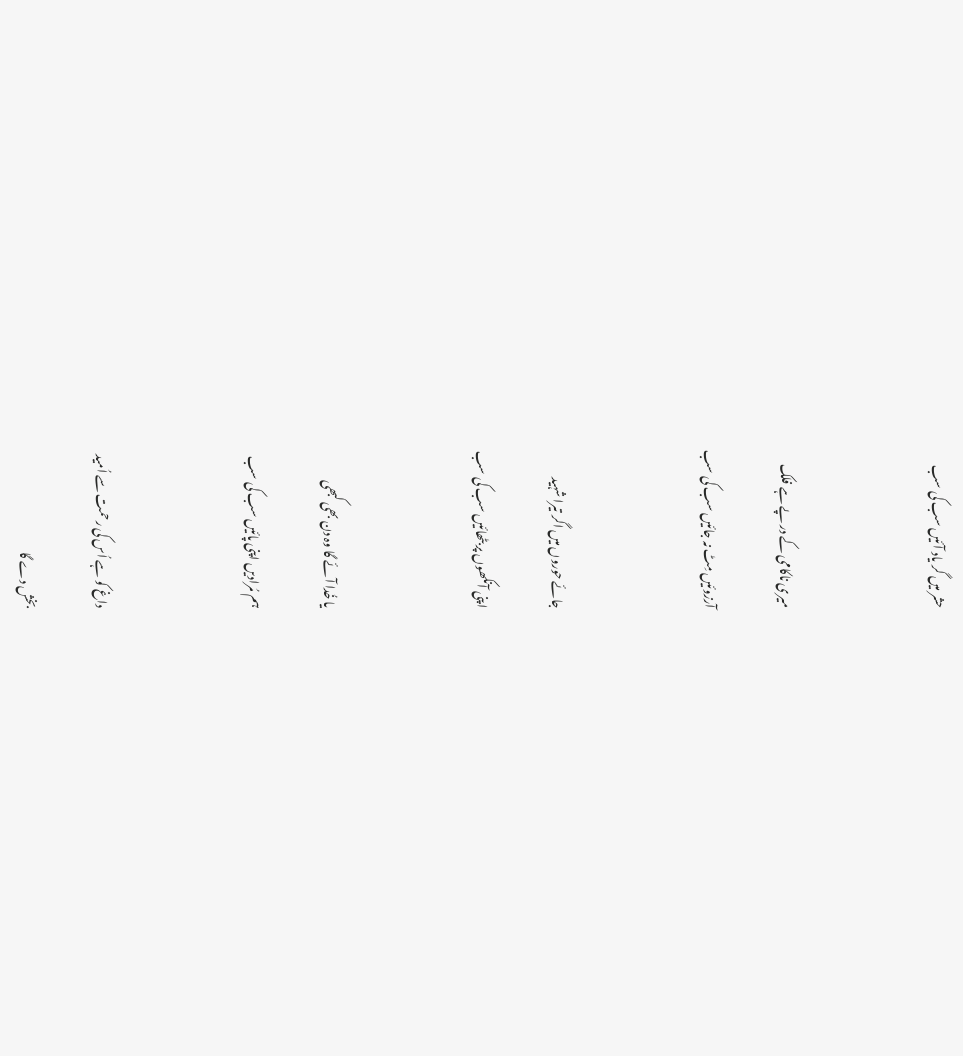حشر میں گر یاد آئیں سب کی سب



میری ناکامی کے در پے ہے فلک

آرزوئیں مِٹ نہ جائیں سب کی سب



جائے حوروں میں اگر تیرا شہید

اپنی آنکھوں پر بٹھائیں سب کی سب



یا خُدا آئے گا وہ دن بھی کبھی

ہم مُرادیں اپنی پائیں سب کی سب



داغ کو ہے اُس کی رحمت سے اُمید

بخش دے گا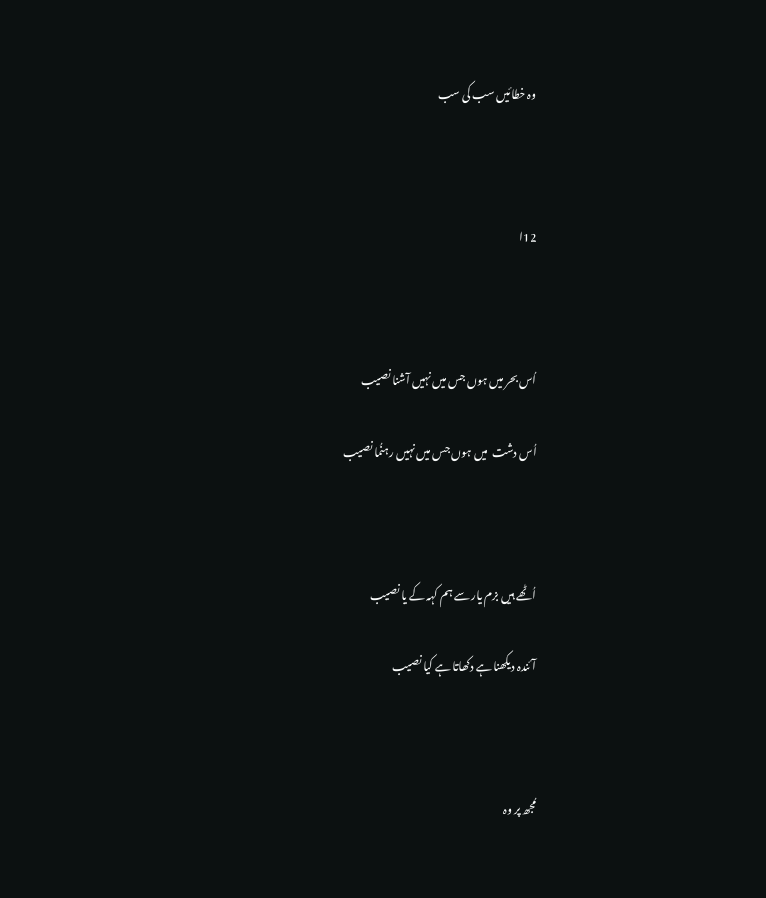وہ خطائیں سب کی سب



12ا



اُس بحر میں ہوں جس میں نہیں آشنا نصیب

اُس دشت  میں ہوں جس میں نہیں رہنُما نصیب



اُٹھے ہیں بزم یار سے ہم کہہ کے یا نصیب

آئندہ دیکھنا ہے دکھاتا ہے کیا نصیب



مُجھ پر وہ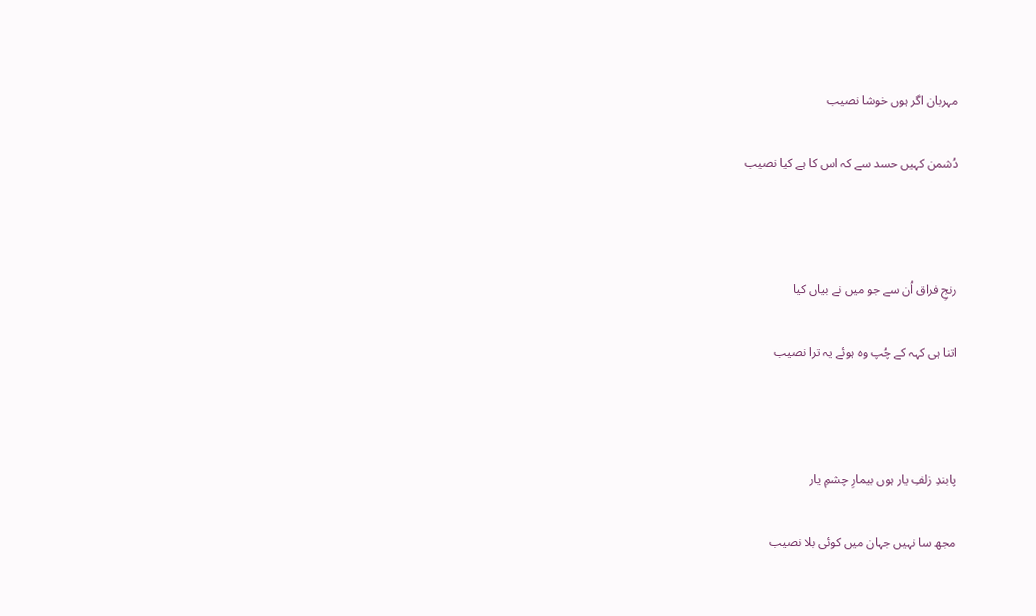مہربان اگر ہوں خوشا نصیب

دُشمن کہیں حسد سے کہ اس کا ہے کیا نصیب



رنجِ فراق اُن سے جو میں نے بیاں کیا

اتنا ہی کہہ کے چُپ وہ ہوئے یہ ترا نصیب



پابندِ زلفِ یار ہوں بیمارِ چشمِ یار

مجھ سا نہیں جہان میں کوئی بلا نصیب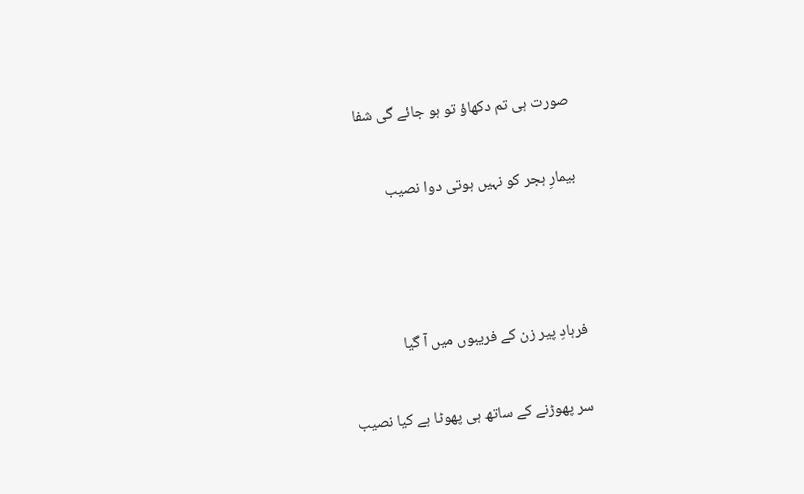صورت ہی تم دکھاؤ تو ہو جائے گی شفا

بیمارِ ہجر کو نہیں ہوتی دوا نصیب



فرہادِ پیر زن کے فریبوں میں آ گیا

سر پھوڑنے کے ساتھ ہی پھوٹا ہے کیا نصیب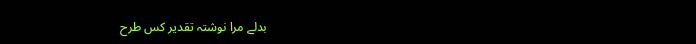بدلے مرا نوشتہ تقدیر کس طرح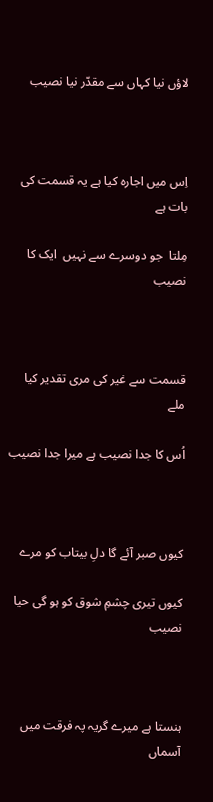لاؤں نیا کہاں سے مقدّر نیا نصیب



اِس میں اجارہ کیا ہے یہ قسمت کی بات ہے

مِلتا  جو دوسرے سے نہیں  ایک کا نصیب



قسمت سے غیر کی مری تقدیر کیا ملے

اُس کا جدا نصیب ہے میرا جدا نصیب



کیوں صبر آئے گا دلِ بیتاب کو مرے

کیوں تیری چشمِ شوق کو ہو گی حیا نصیب



ہنستا ہے میرے گریہ پہ فرقت میں آسماں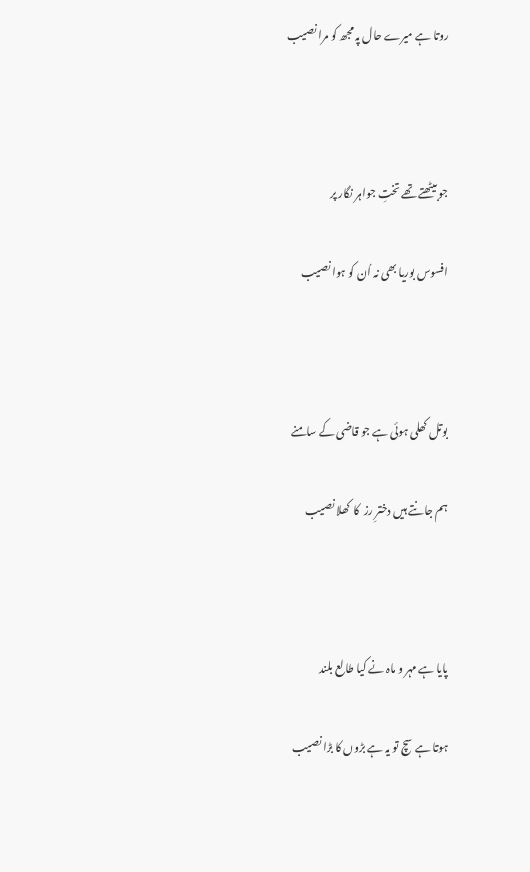روتا ہے میرے حال پہ مجھ کو مرا نصیب



جو بیٹھتے تھے تختِ جواہر نگار پر

افسوس بوریا بھی نہ اُن کو ہوا نصیب



بوتل کھلی ہوئی ہے جو قاضی کے سامنے

ہم جانتے ہیں دخترِ رز  کا  کھلا نصیب



پایا ہے مہر و ماہ نے کیا طالع بلند

ہوتا ہے سچ تو یہ ہے بڑوں کا بڑا نصیب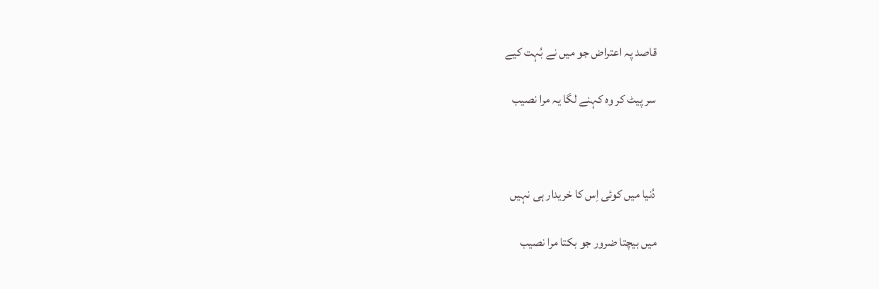قاصد پہ اعتراض جو میں نے بُہت کیے

سر پیٹ کر وہ کہنے لگا یہ مرا نصیب



دُنیا میں کوئی اِس کا خریدار ہی نہیں

میں بیچتا ضرور جو بکتا مرا نصیب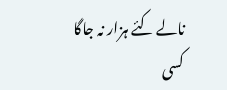نالے کئے ہزار نہ جاگا کسی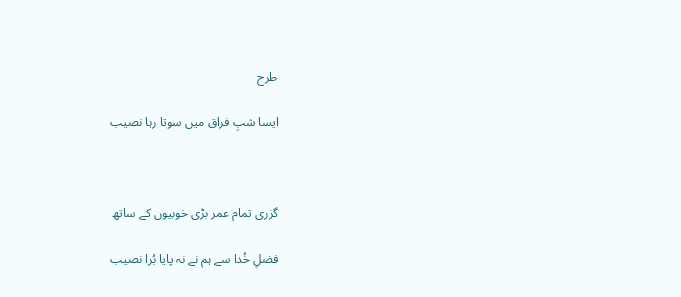طرح

ایسا شبِ فراق میں سوتا رہا نصیب



گزری تمام عمر بڑی خوبیوں کے ساتھ

فضلِ خُدا سے ہم نے نہ پایا بُرا نصیب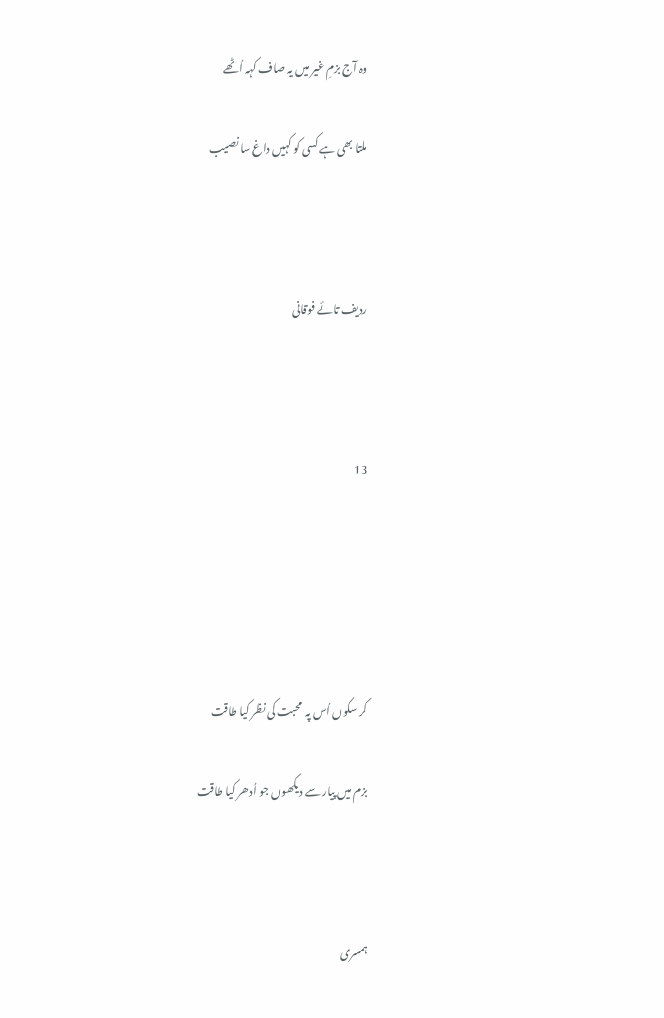وہ آج بزمِ غیر میں یہ صاف کہہ اُٹھے

ملتا بھی ہے کسی کو کہیں داغ سا نصیب



ردیف تائے فوقانی



13





کر سکوں اُس پہ  محبت کی نظر کیا طاقت

بزم میں پیار سے دیکھوں جو اُدھر کیا طاقت



ہمسری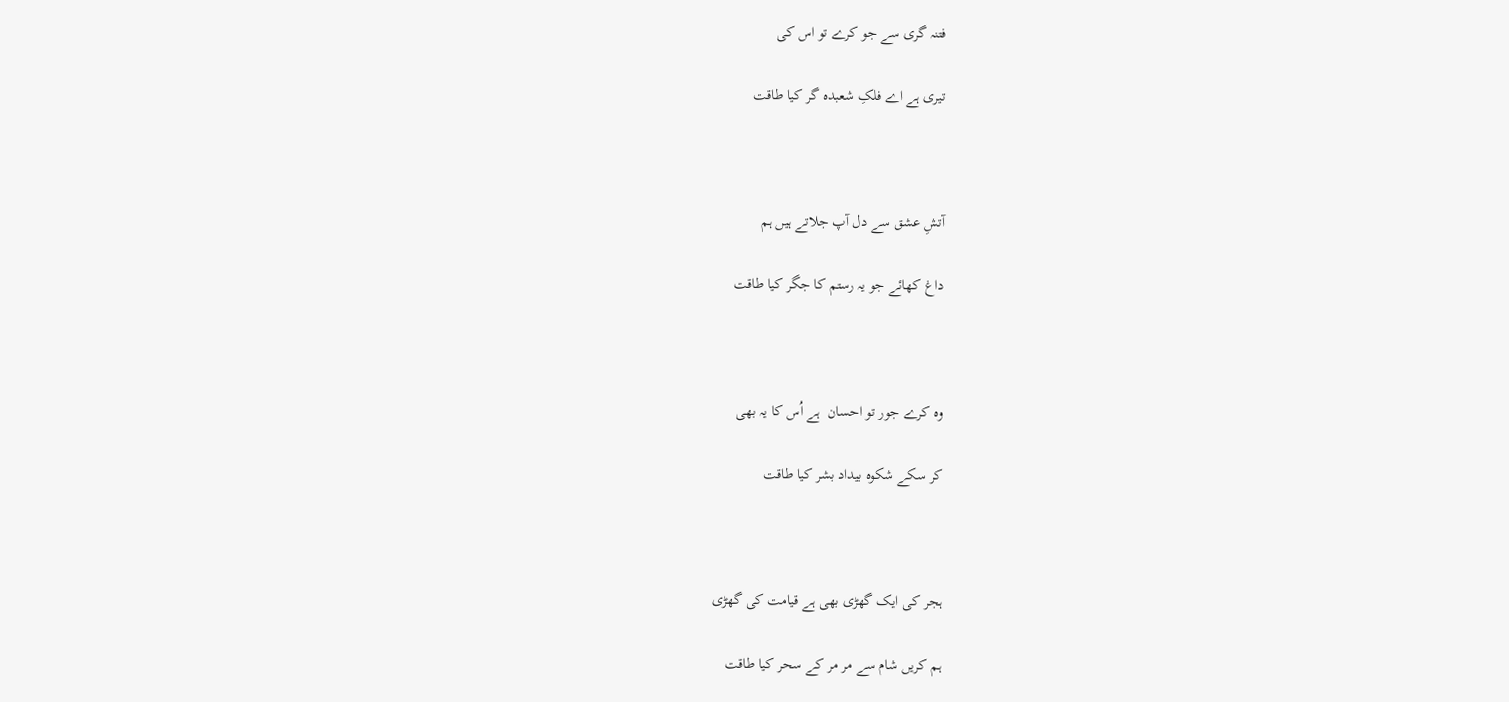فتنہ گری سے جو کرے تو اس کی

تیری ہے اے فلکِ شعبدہ گر کیا طاقت



آتشِ عشق سے دل آپ جلاتے ہیں ہم

داغ کھائے جو یہ رستم کا جگر کیا طاقت



وہ کرے جور تو احسان  ہے اُس کا یہ بھی

کر سکے شکوہ بیداد بشر کیا طاقت



ہجر کی ایک گھڑی بھی ہے قیامت کی گھڑی

ہم کریں شام سے مر مر کے سحر کیا طاقت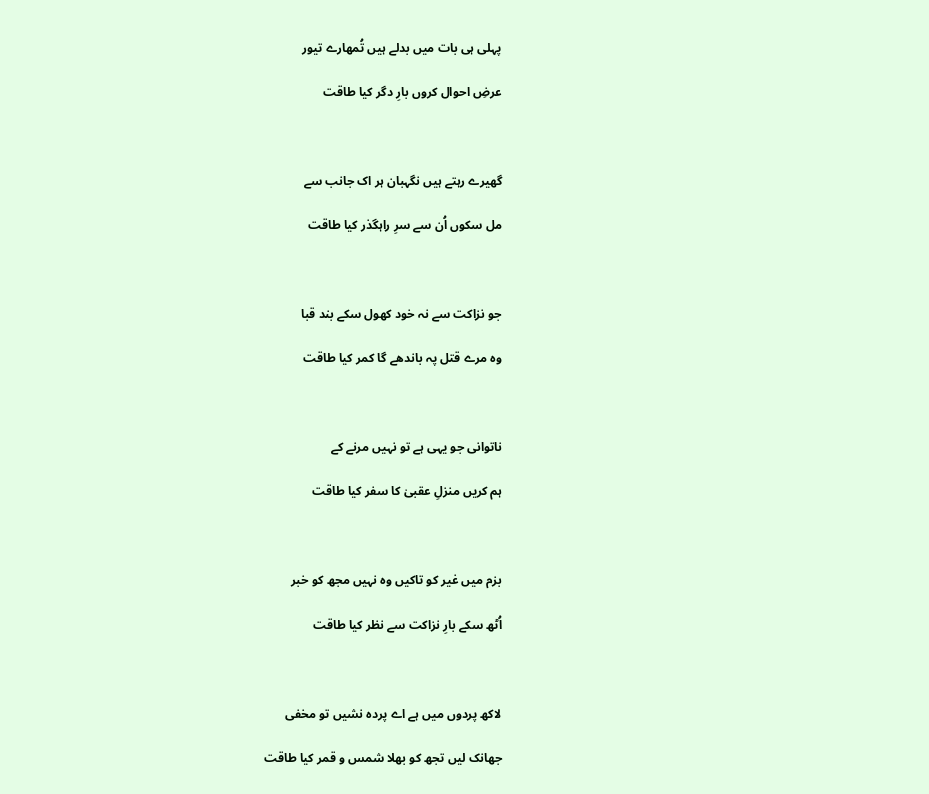پہلی ہی بات میں بدلے ہیں تُمھارے تیور

عرضِ احوال کروں بارِ دگر کیا طاقت



گھیرے رہتے ہیں نگہبان ہر اک جانب سے

مل سکوں اُن سے سرِ راہگذر کیا طاقت



جو نزاکت سے نہ خود کھول سکے بند قبا

وہ مرے قتل پہ باندھے گا کمر کیا طاقت



ناتوانی جو یہی ہے تو نہیں مرنے کے

ہم کریں منزلِ عقبیٰ کا سفر کیا طاقت



بزم میں غیر کو تاکیں وہ نہیں مجھ کو خبر

اُٹھ سکے بارِ نزاکت سے نظر کیا طاقت



لاکھ پردوں میں ہے اے پردہ نشیں تو مخفی

جھانک لیں تجھ کو بھلا شمس و قمر کیا طاقت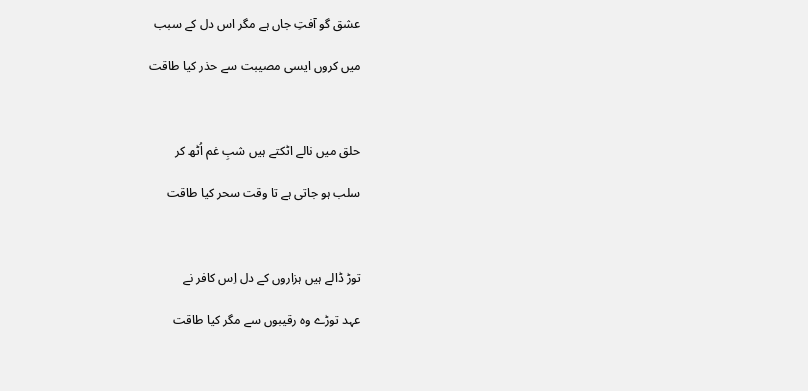عشق گو آفتِ جاں ہے مگر اس دل کے سبب

میں کروں ایسی مصیبت سے حذر کیا طاقت



حلق میں نالے اٹکتے ہیں شبِ غم اُٹھ کر

سلب ہو جاتی ہے تا وقت سحر کیا طاقت



توڑ ڈالے ہیں ہزاروں کے دل اِس کافر نے

عہد توڑے وہ رقیبوں سے مگر کیا طاقت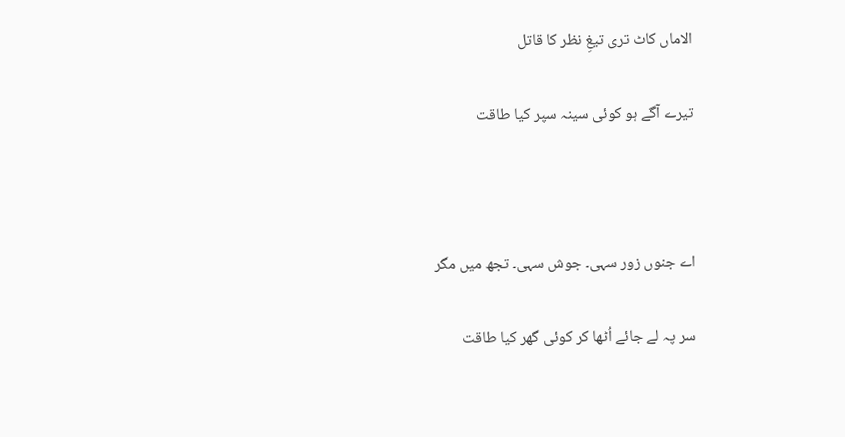الاماں کاٹ تری تیغِ نظر کا قاتل

تیرے آگے ہو کوئی سینہ سپر کیا طاقت



اے جنوں زور سہی۔ جوش سہی۔ تجھ میں مگر

سر پہ لے جائے اُٹھا کر کوئی گھر کیا طاقت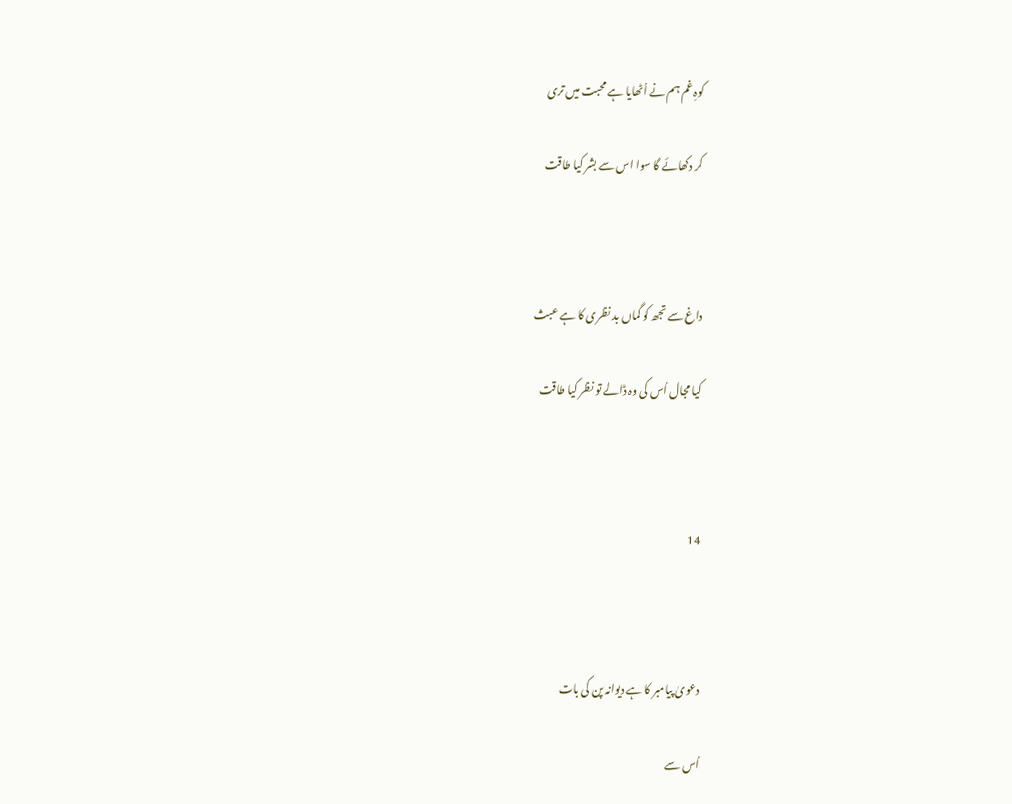کوہِ غم ہم نے اُٹھایا ہے محبت میں تری

کر دکھائے گا سوا اس سے بشر کیا طاقت



داغ سے تجھ کو گماں بد نظری کا ہے عبث

کیا مجال اُس کی وہ ڈالے تو نظر کیا طاقت



14



دعویٰ پیامبر کا ہے دیوانہ پن کی بات

اُس سے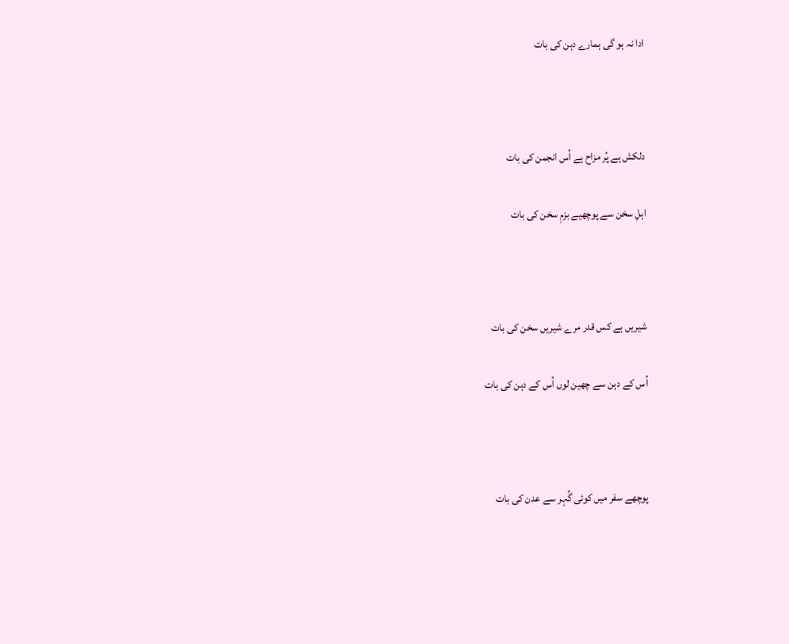ادا نہ ہو گی ہمارے دہن کی بات



دلکش ہے پُر مزاح ہے اُس انجمن کی بات

اہلِ سخن سے پوچھیے بزمِ سخن کی بات



شیریں ہے کس قدر مرے شیریں سخن کی بات

اُس کے دہن سے چھین لوں اُس کے دہن کی بات



پوچھے سفر میں کوئی گُہر سے عدن کی بات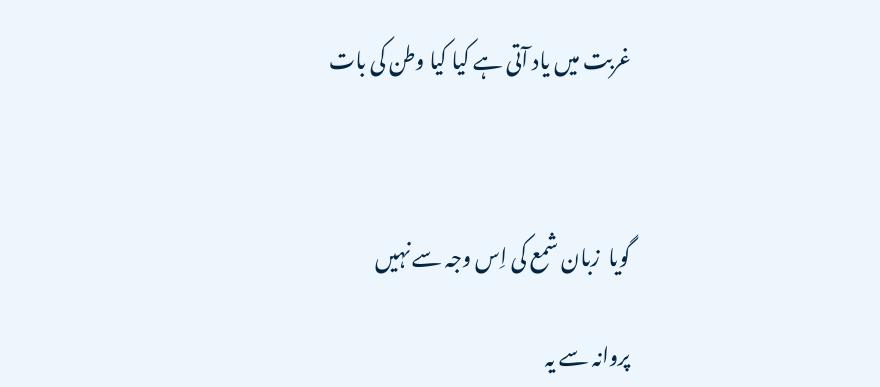غربت میں یاد آتی ہے کیا کیا وطن کی بات



گویا  زبان شمع کی اِس وجہ سے نہیں

پروانہ سے یہ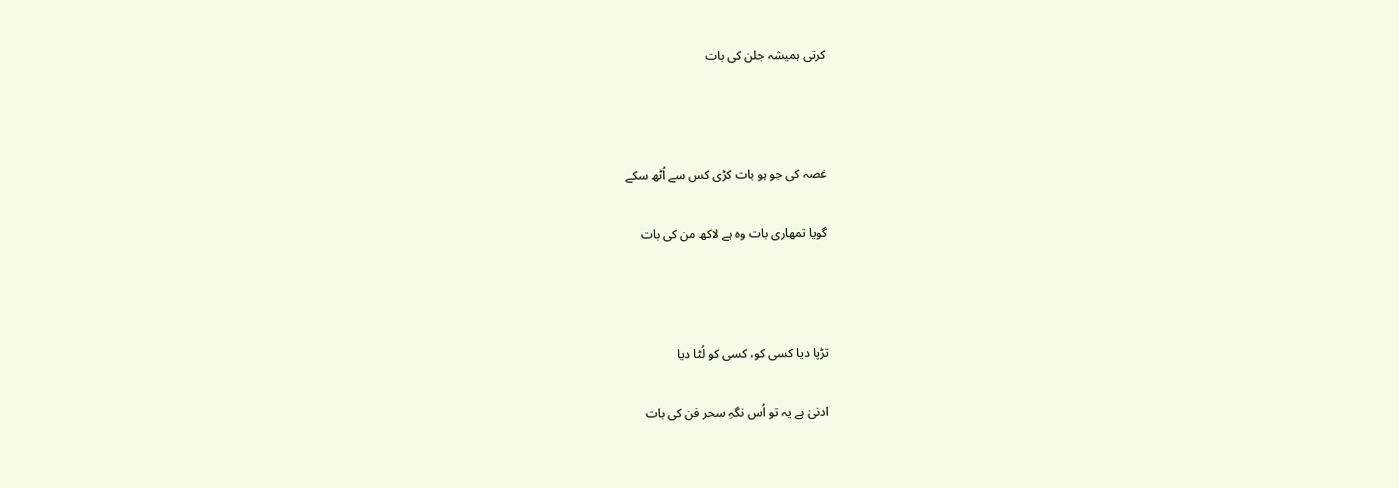کرتی ہمیشہ جلن کی بات



غصہ کی جو ہو بات کڑی کس سے اُٹھ سکے

گویا تمھاری بات وہ ہے لاکھ من کی بات



تڑپا دیا کسی کو، کسی کو لُٹا دیا

ادنیٰ ہے یہ تو اُس نگہِ سحر فن کی بات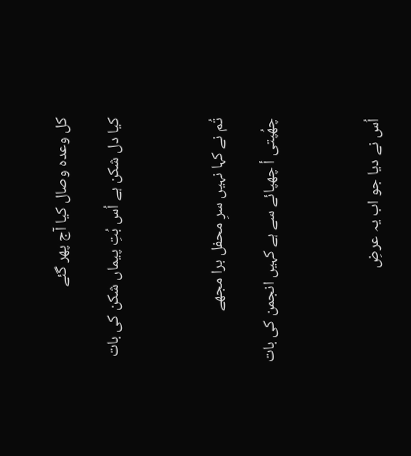کل وعدہ وصال کیا آج پھر گئے

کیا دل شکن ہے اُس بُتِ پیماں شکن کی بات



تُم نے کہا نہیں سرِ محفل برا مجھے

چھُپتی أ چھپائے سے ہے کہیں انجمن کی بات



اُس نے دیا جو اب یہ عرضِ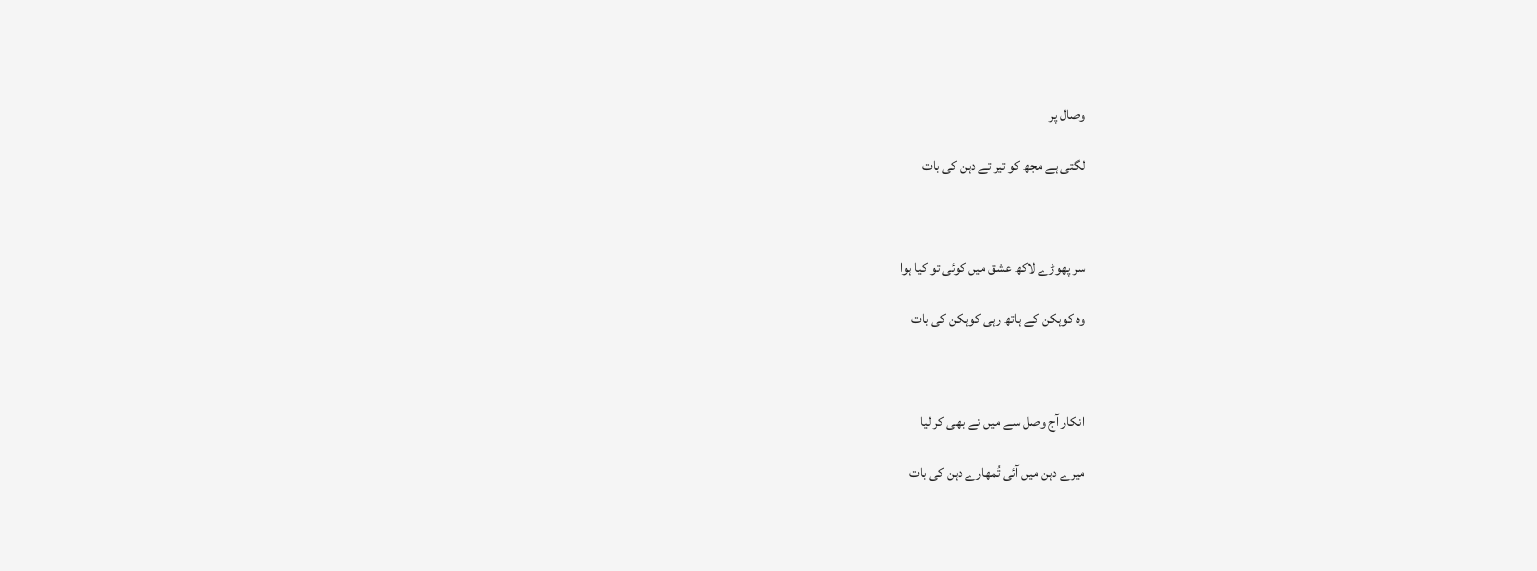وصال پر

لگتی ہے مجھ کو تیر تے دہن کی بات



سر پھوڑے لاکھ عشق میں کوئی تو کیا ہوا

وہ کوہکن کے ہاتھ رہی کوہکن کی بات



انکار آج وصل سے میں نے بھی کر لیا

میرے دہن میں آئی تُمھارے دہن کی بات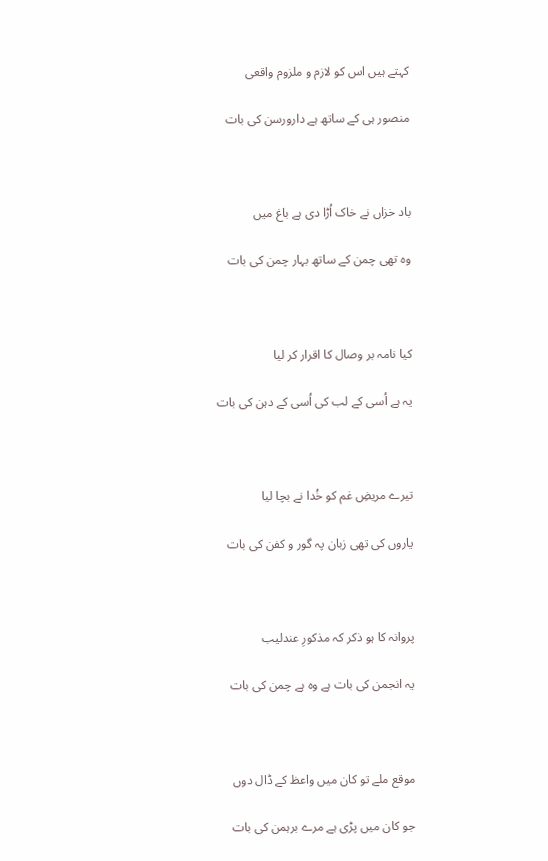کہتے ہیں اس کو لازم و ملزوم واقعی

منصور ہی کے ساتھ ہے دارورسن کی بات



باد خزاں نے خاک اُڑا دی ہے باغ میں

وہ تھی چمن کے ساتھ بہار چمن کی بات



کیا نامہ بر وصال کا اقرار کر لیا

یہ ہے اُسی کے لب کی اُسی کے دہن کی بات



تیرے مریضِ غم کو خُدا نے بچا لیا

یاروں کی تھی زبان پہ گور و کفن کی بات



پروانہ کا ہو ذکر کہ مذکورِ عندلیب

یہ انجمن کی بات ہے وہ ہے چمن کی بات



موقع ملے تو کان میں واعظ کے ڈال دوں

جو کان میں پڑی ہے مرے برہمن کی بات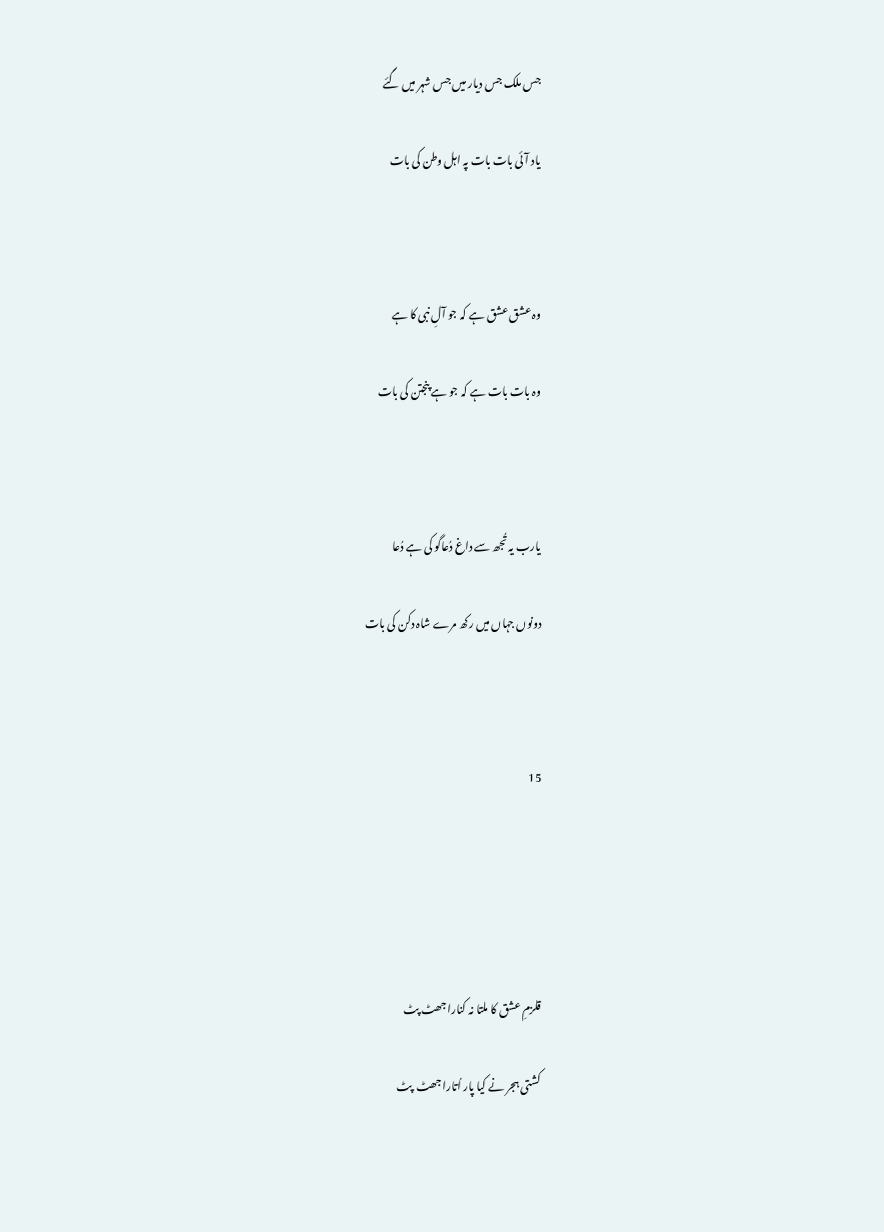جس ملک جس دیار میں جس شہر میں گئے

یاد آئی بات بات پہ اہل وطن کی بات



وہ عشق عشق ہے کہ جو آلِ نبی کا ہے

وہ بات بات ہے کہ جو ہے پنجتن کی بات



یارب یہ تُجھ سے داغ دُعاگو کی ہے دُعا

دونوں جہاں میں رکھ مرے شاہ دکن کی بات



15





قلزمِ عشق کا ملتا نہ کنارا جھٹ پٹ

کشتی ہجر نے کیا پار اُتارا جھٹ  پٹ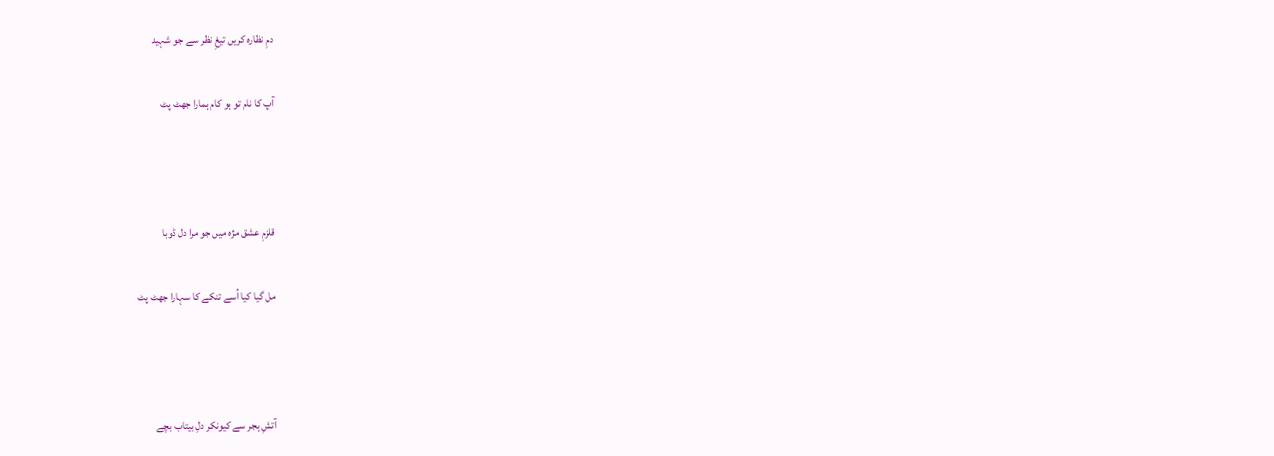دمِ نظارہ کریں تیغِ نظر سے جو شہید

آپ کا نام تو ہو کام ہمارا جھٹ پٹ



قلزمِ عشق مژہ میں جو مرا دل ڈوبا

مل گیا کیا اُسے تنکے کا سہارا جھٹ پٹ



آتشِ ہجر سے کیونکر دلِ بیتاب بچے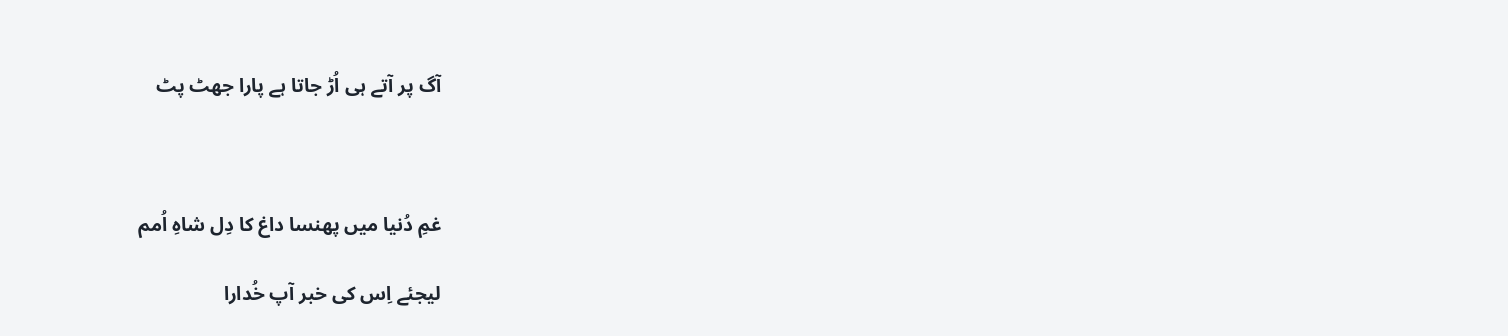آگ پر آتے ہی اُڑ جاتا ہے پارا جھٹ پٹ



غمِ دُنیا میں پھنسا داغ کا دِل شاہِ اُمم

لیجئے اِس کی خبر آپ خُدارا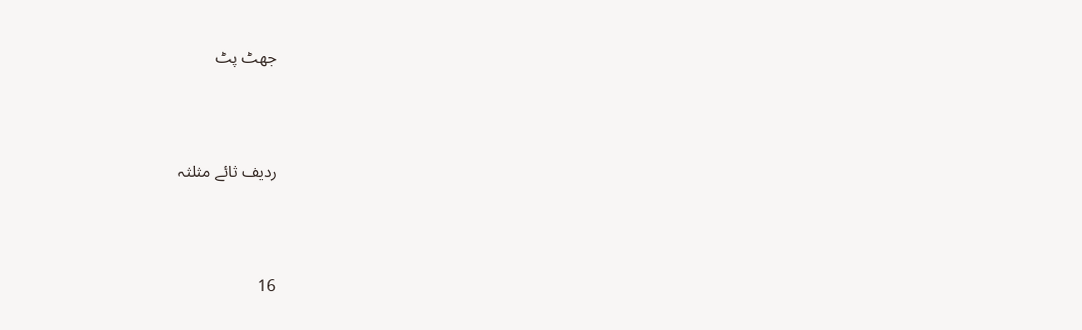جھٹ پٹ



ردیف ثائے مثلثہ



16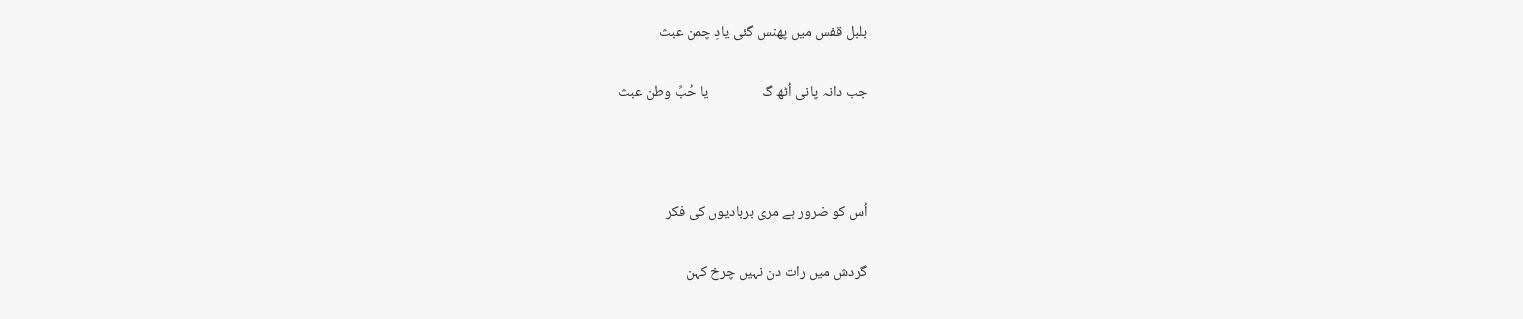بلبل قفس میں پھنس گئی یادِ چمن عبث

جب دانہ پانی اُٹھ گ                یا حُبِّ وطن عبث



اُس کو ضرور ہے مری بربادیوں کی فکر

گردش میں رات دن نہیں چرخ کہن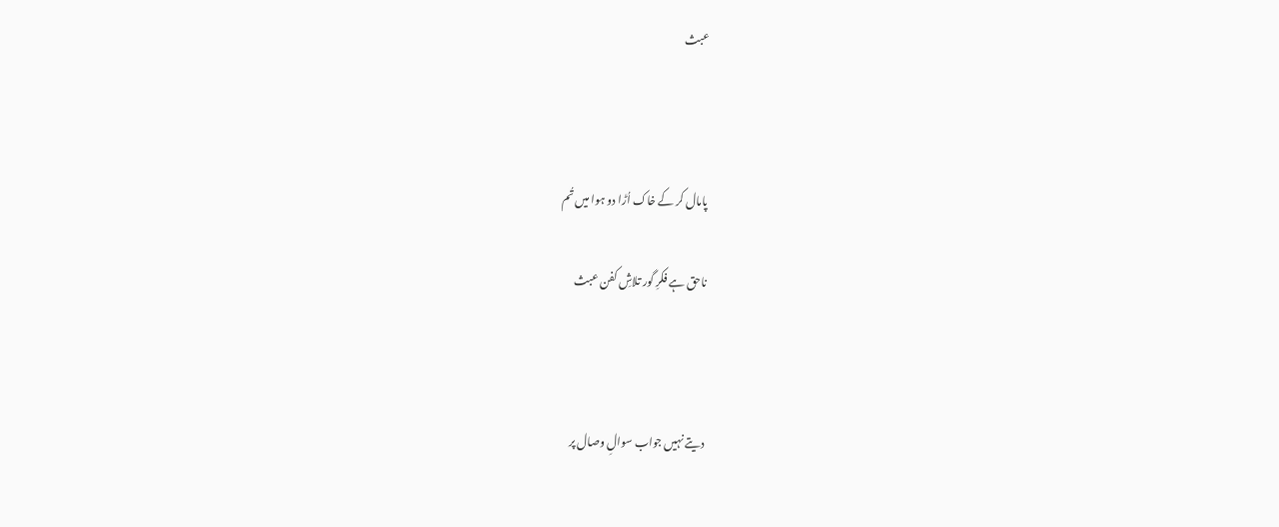عبث



پامال کر کے خاک اُڑا دو ہوا میں تُم

ناحق ہے فکرِ گور تلاشِ کفن عبث



دیتے نہیں جواب سوالِ وصال پر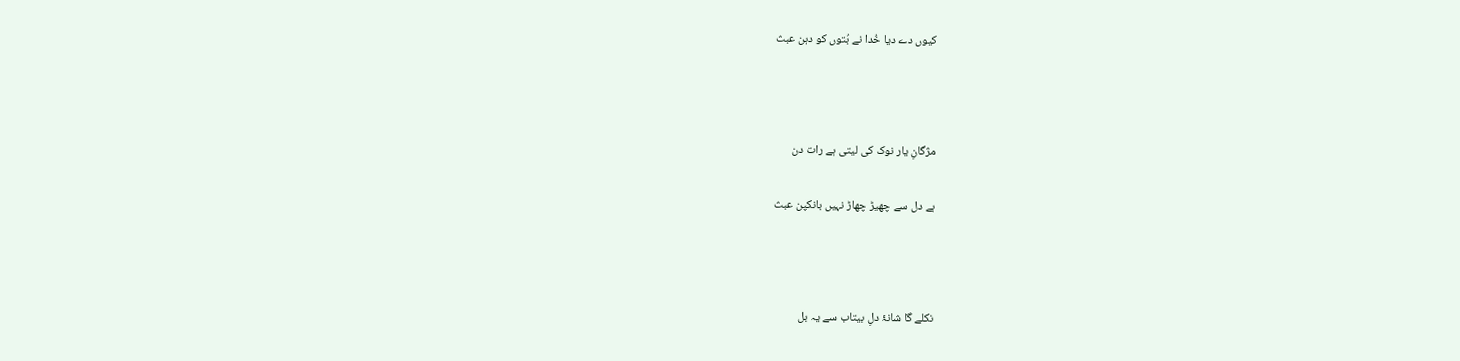کیوں دے دیا خُدا نے بُتوں کو دہن عبث



مژگانِ یار نوک کی لیتی ہے رات دن

ہے دل سے چھیڑ چھاڑ نہیں بانکپن عبث



نکلے گا شانۂ دلِ بیتاب سے یہ بل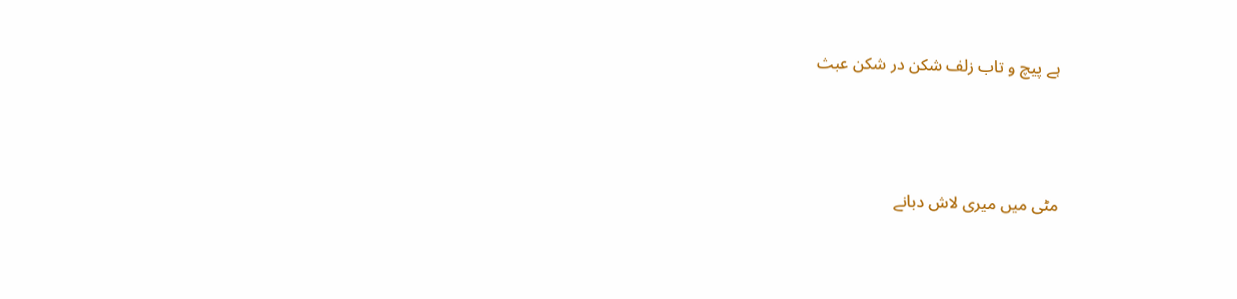ہے پیچ و تاب زلف شکن در شکن عبث



مٹی میں میری لاش دبانے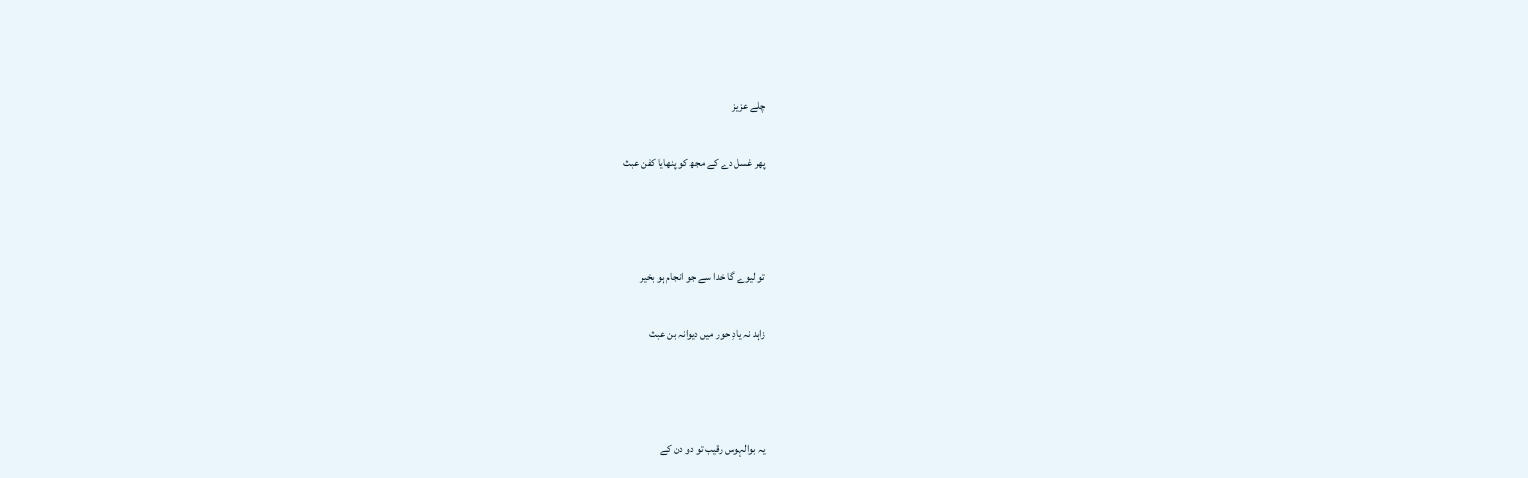چلے عزیز

پھر غسل دے کے مجھ کو پنھایا کفن عبث



تو لیوے گا خدا سے جو انجام ہو بخیر

زاہد نہ یادِ حور میں دیوانہ بن عبث



یہ بوالہوس رقیب تو دو دن کے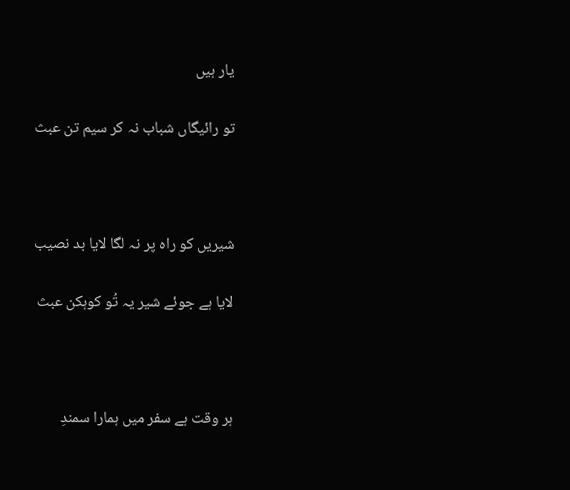یار ہیں

تو رائیگاں شباب نہ کر سیم تن عبث



شیریں کو راہ پر نہ لگا لایا بد نصیب

لایا ہے جوئے شیر یہ تُو کوہکن عبث



ہر وقت ہے سفر میں ہمارا سمندِ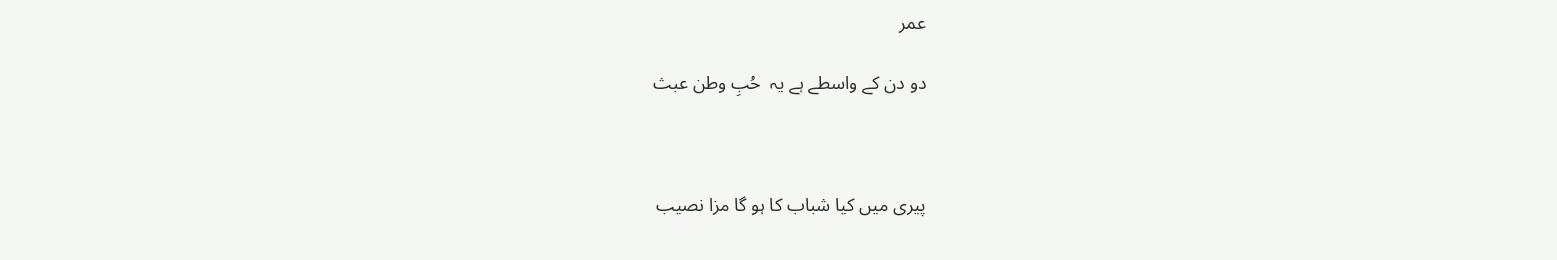عمر

دو دن کے واسطے ہے یہ  حُبِ وطن عبث



پیری میں کیا شباب کا ہو گا مزا نصیب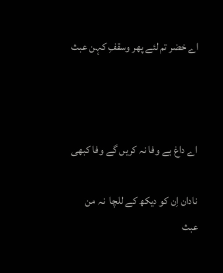اے خضر تم لئے پھر وسقفِ کہن عبث



اے داغ بے وفا نہ کریں گے وفا کبھی

نادان اِن کو دیکھ کے للچا  نہ من عبث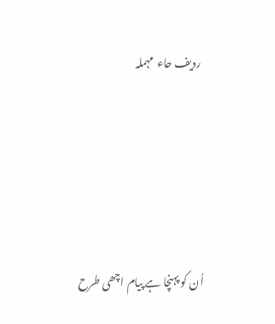ردیف حاء  مہملہ





اُن کو پہنچا ہے پیام اچھی طرح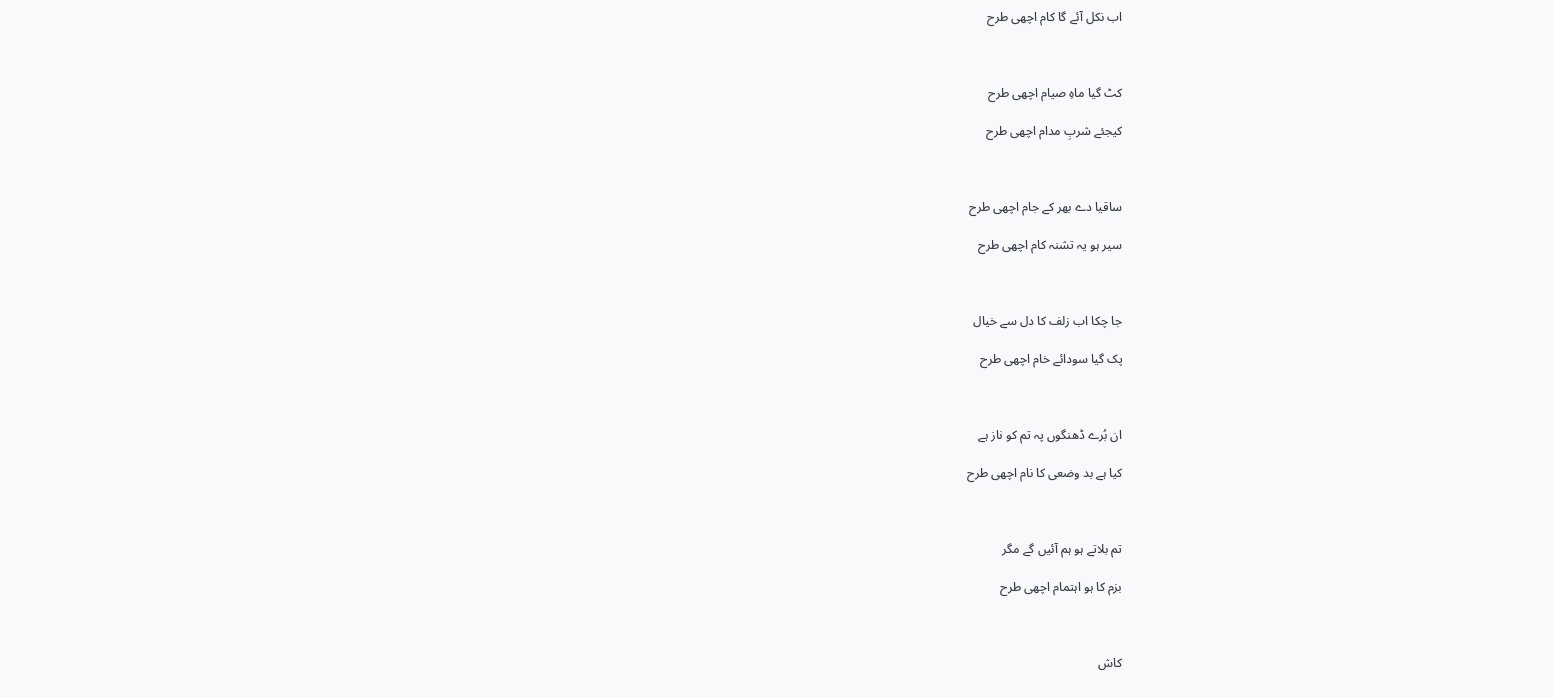اب نکل آئے گا کام اچھی طرح



کٹ گیا ماہِ صیام اچھی طرح

کیجئے شربِ مدام اچھی طرح



ساقیا دے بھر کے جام اچھی طرح

سیر ہو یہ تشنہ کام اچھی طرح



جا چکا اب زلف کا دل سے خیال

پک گیا سودائے خام اچھی طرح



ان بُرے ڈھنگوں پہ تم کو ناز ہے

کیا ہے بد وضعی کا نام اچھی طرح



تم بلاتے ہو ہم آئیں گے مگر

بزم کا ہو اہتمام اچھی طرح



کاش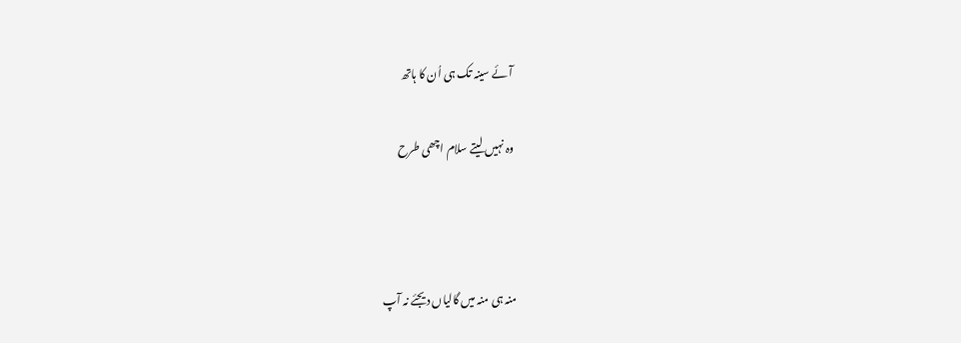آئے سینہ تک ہی اُن کا ہاتھ

وہ نہیں لیتے سلام اچھی طرح



منہ ہی منہ میں گالیاں دیجئے نہ آپ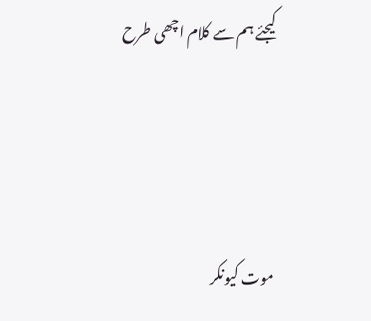کیجئے ہم سے کلام اچھی طرح



موت کیونکر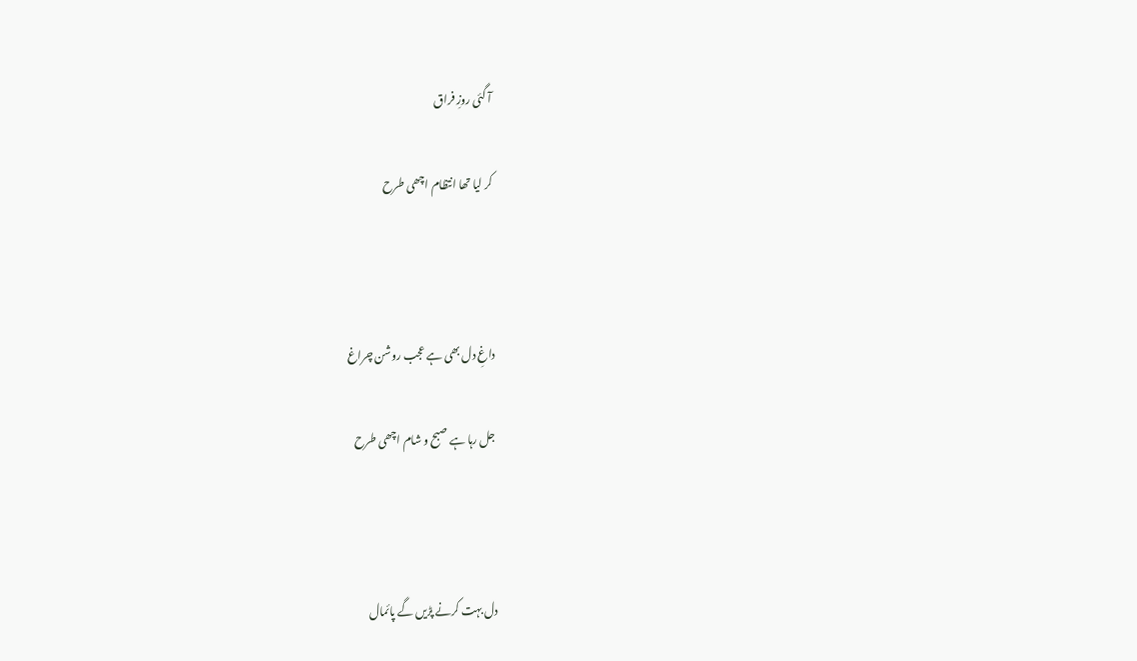آ گئی روزِ فراق

کر لیا تھا انتظام اچھی طرح



داغِ دل بھی ہے عجب روشن چراغ

جل رہا ہے صبح و شام اچھی طرح



دل بہت کرنے پڑیں گے پائمال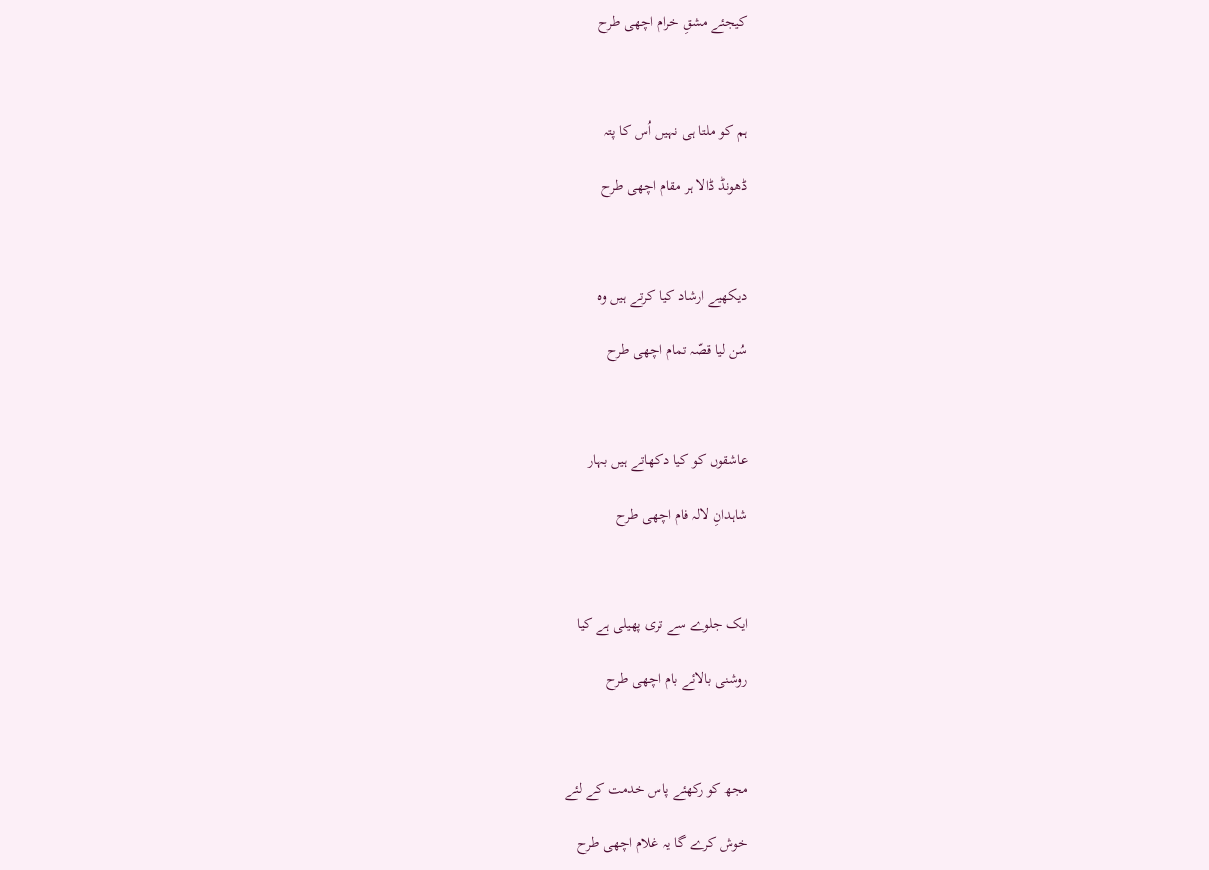کیجئے مشقِ خرام اچھی طرح



ہم کو ملتا ہی نہیں اُس کا پتہ

ڈھونڈ ڈالا ہر مقام اچھی طرح



دیکھیے ارشاد کیا کرتے ہیں وہ

سُن لیا قصّہ تمام اچھی طرح



عاشقوں کو کیا دکھاتے ہیں بہار

شاہدانِ لالہ فام اچھی طرح



ایک جلوے سے تری پھیلی ہے کیا

روشنی بالائے بام اچھی طرح



مجھ کو رکھئے پاس خدمت کے لئے

خوش کرے گا یہ غلام اچھی طرح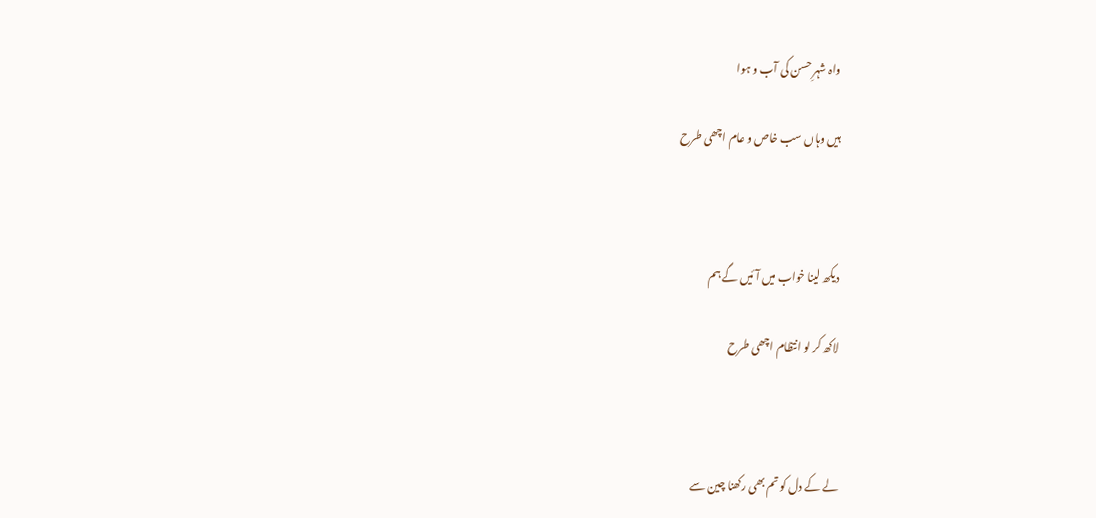واہ شہرِ حسن کی آب و ہوا

ہیں وہاں سب خاص و عام اچھی طرح



دیکھ لینا خواب میں آئیں گے ہم

لاکھ کر لو انتظام اچھی طرح



لے کے دل کو تم بھی رکھنا چین سے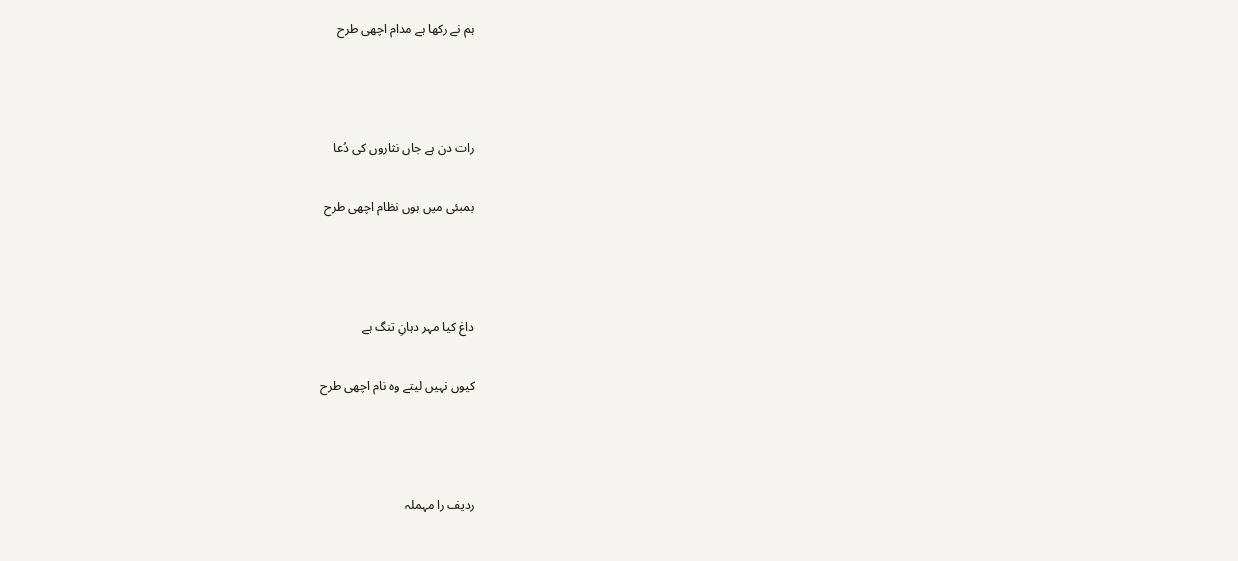ہم نے رکھا ہے مدام اچھی طرح



رات دن ہے جاں نثاروں کی دُعا

بمبئی میں ہوں نظام اچھی طرح



داغ کیا مہر دہانِ تنگ ہے

کیوں نہیں لیتے وہ نام اچھی طرح



ردیف را مہملہ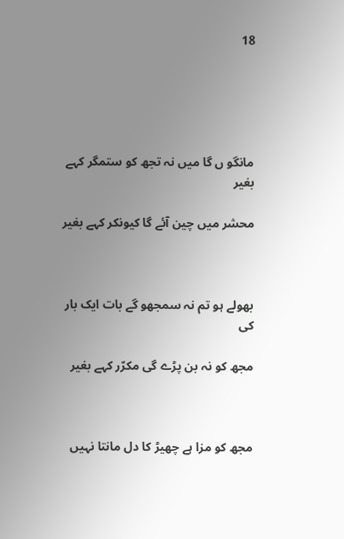18





مانگو ں گا میں نہ تجھ کو ستمگر کہے بغیر

محشر میں چین آئے گا کیونکر کہے بغیر



بھولے ہو تم نہ سمجھو گے بات ایک بار کی

مجھ کو نہ بن پڑے گی مکرّر کہے بغیر



مجھ کو مزا ہے چھیڑ کا دل مانتا نہیں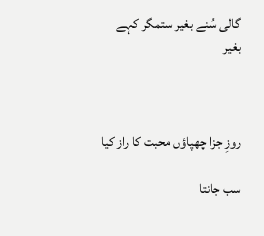گالی سُنے بغیر ستمگر کہے بغیر



روزِ جزا چھپاؤں محبت کا راز کیا

سب جانتا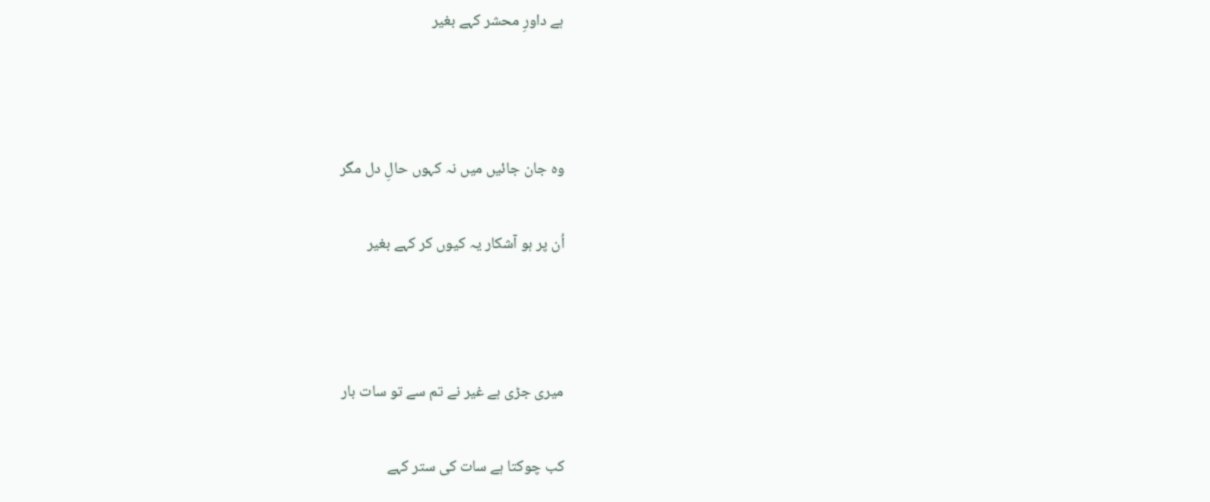ہے داورِ محشر کہے بغیر



وہ جان جائیں میں نہ کہوں حالِ دل مگر

اُن پر ہو آشکار یہ کیوں کر کہے بغیر



میری جڑی ہے غیر نے تم سے تو سات بار

کب چوکتا ہے سات کی ستر کہے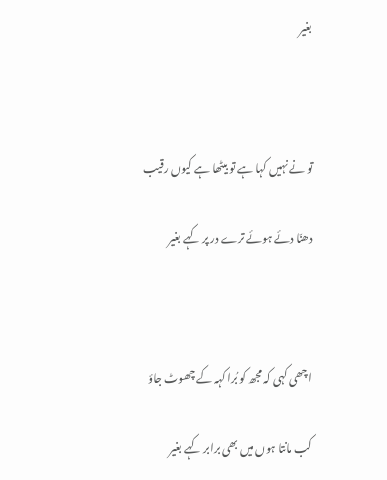بغیر



تو نے نہیں کہا ہے تو بیٹھا ہے کیوں رقیب

دھنّا دئے ہوئے ترے در پر کہے بغیر



اچھی کہی کہ مجھ کو بُرا کہہ کے چھوٹ جاؤ

کب مانتا ہوں میں بھی برابر کہے بغیر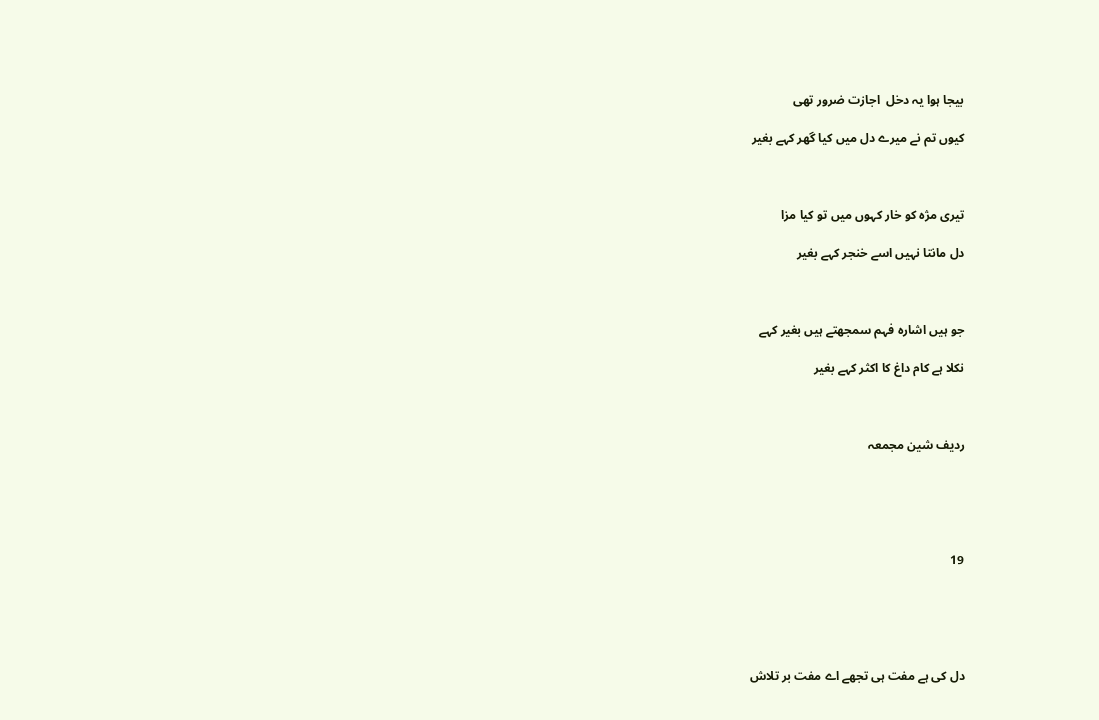بیجا ہوا یہ دخل  اجازت ضرور تھی

کیوں تم نے میرے دل میں کیا گھر کہے بغیر



تیری مژہ کو خار کہوں میں تو کیا مزا

دل مانتا نہیں اسے خنجر کہے بغیر



جو ہیں اشارہ فہم سمجھتے ہیں بغیر کہے

نکلا ہے کام داغ کا اکثر کہے بغیر



ردیف شین مجمعہ





19





دل کی ہے مفت ہی تجھے اے مفت بر تلاش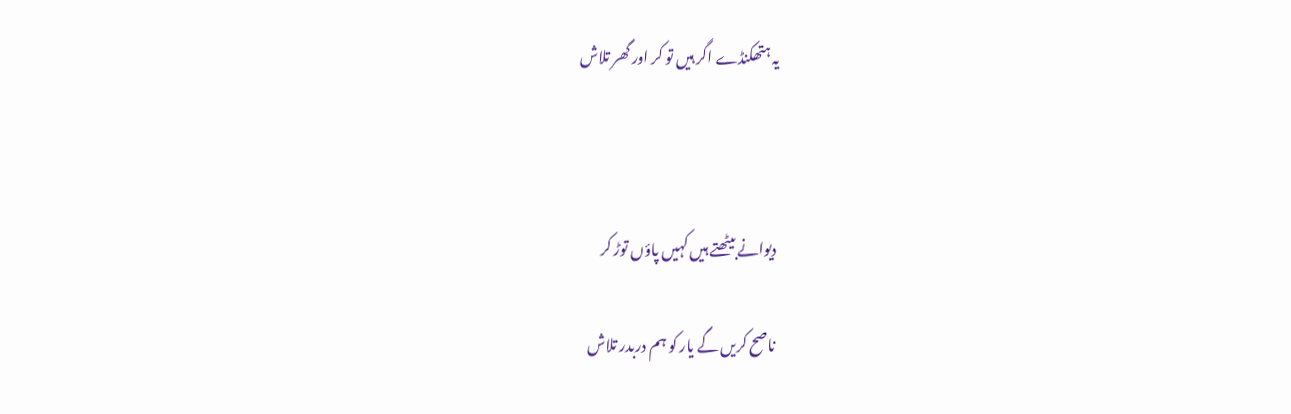یہ ہتھکنڈے اگر ہیں تو کر اور گھر تلاش



دیوانے بیٹھتے ہیں کہیں پاؤں توڑ کر

ناصح کریں گے یار کو ہم دربدر تلاش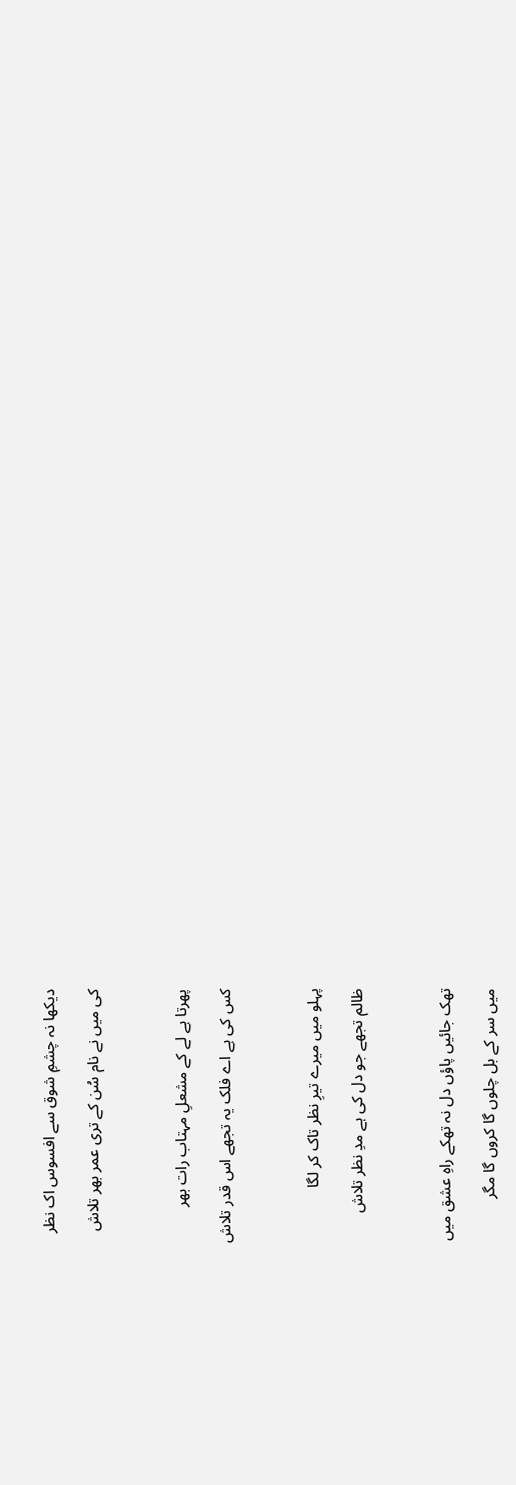دیکھا نہ چشمِ شوق سے افسوس اک نظر

کی میں نے نام سُن کے تری عمر بھر تلاش



پھرتا ہے لے کے مشعلِ مہتاب رات بھر

کس کی ہے اے فلک یہ تجھے اس قدر تلاش



پہلو میں میرے تیرِ نظر تاک کر لگا

ظالم تجھے جو دل کی ہے مدِ نظر تلاش



تھک جائیں پاؤں دل نہ تھکے راہِ عشق میں

میں سر کے بل چلوں گا کروں گا مگر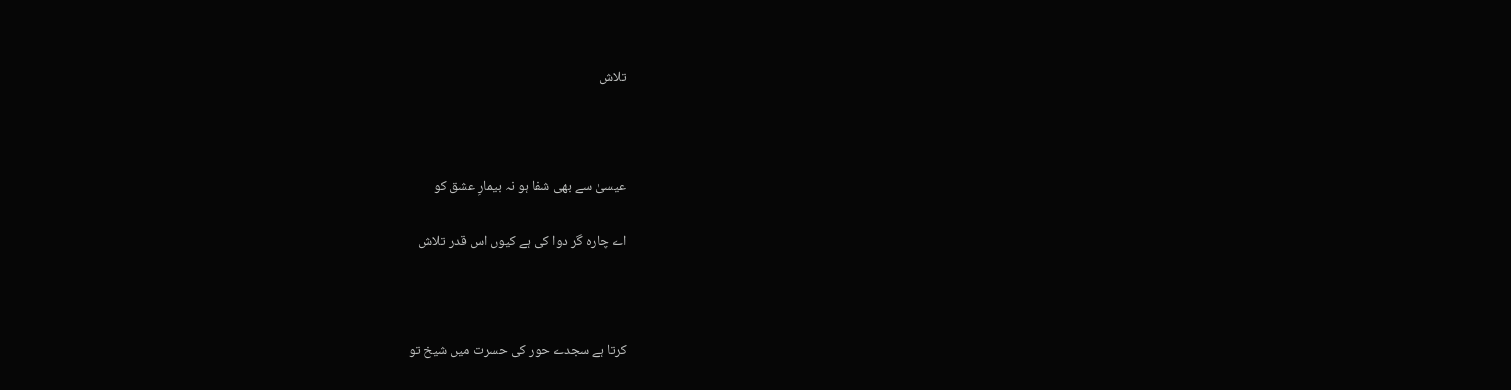تلاش



عیسیٰ سے بھی شفا ہو نہ بیمارِ عشق کو

اے چارہ گر دوا کی ہے کیوں اس قدر تلاش



کرتا ہے سجدے حور کی حسرت میں شیخ تو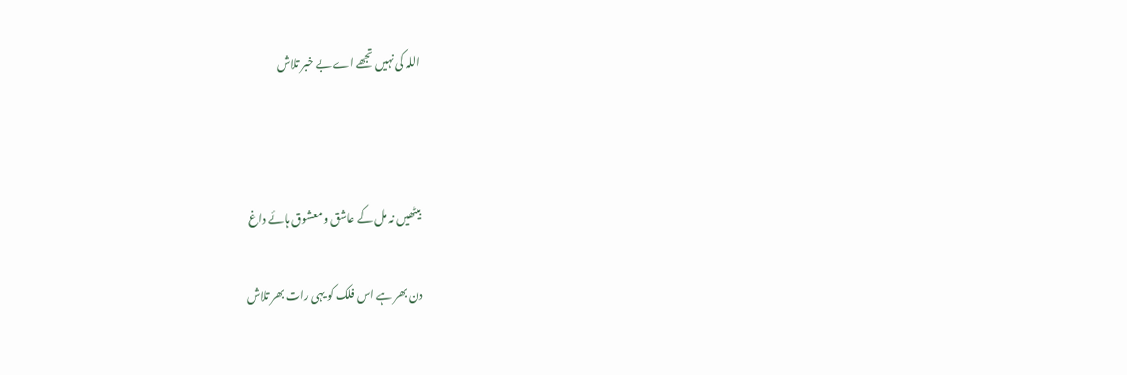اللہ کی نہیں تجھے اے بے خبر تلاش



بیٹھیں نہ مل کے عاشق و معشوق ہائے داغ

دن بھر ہے اس فلک کو یہی رات بھر تلاش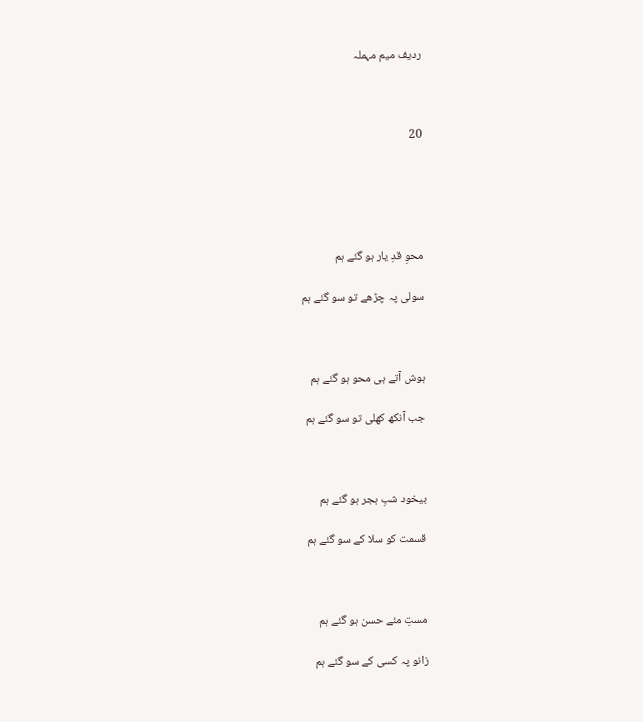ردیف میم مہملہ



20





محوِ قدِ یار ہو گئے ہم

سولی پہ چڑھے تو سو گئے ہم



ہوش آتے ہی محو ہو گئے ہم

جب آنکھ کھلی تو سو گئے ہم



بیخود شبِ ہجر ہو گئے ہم

قسمت کو سلا کے سو گئے ہم



مستِ مئے حسن ہو گئے ہم

زانو پہ کسی کے سو گئے ہم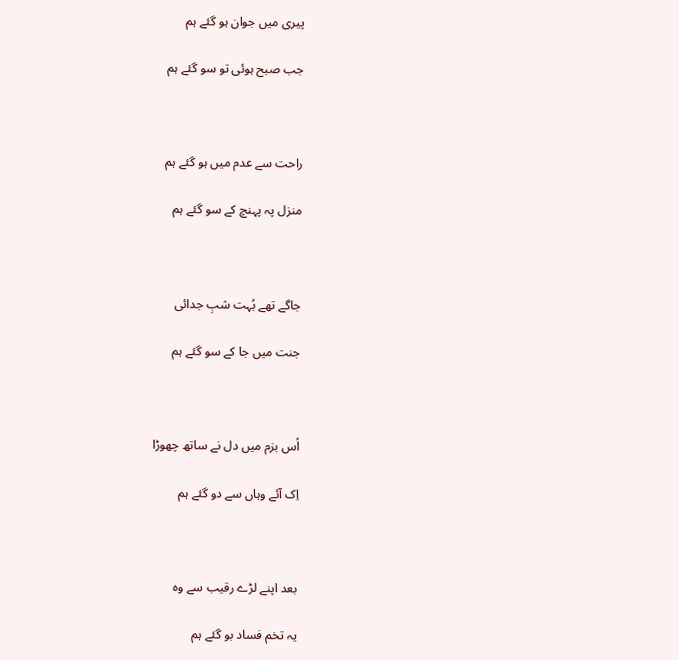پیری میں جوان ہو گئے ہم

جب صبح ہوئی تو سو گئے ہم



راحت سے عدم میں ہو گئے ہم

منزل پہ پہنچ کے سو گئے ہم



جاگے تھے بُہت شبِ جدائی

جنت میں جا کے سو گئے ہم



اُس بزم میں دل نے ساتھ چھوڑا

اِک آئے وہاں سے دو گئے ہم



بعد اپنے لڑے رقیب سے وہ

یہ تخم فساد بو گئے ہم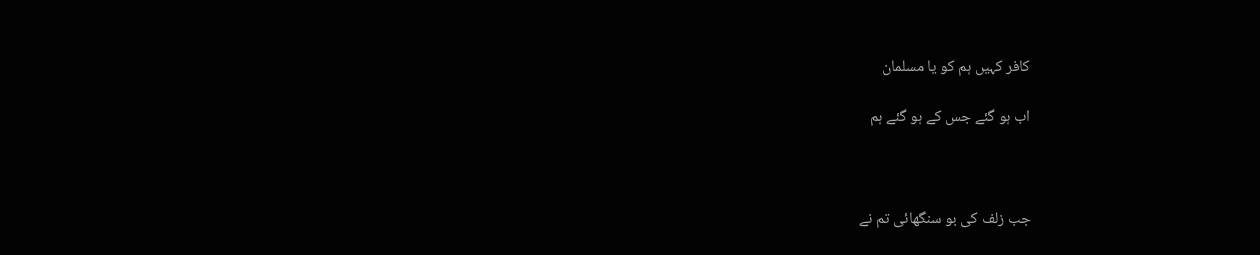کافر کہیں ہم کو یا مسلمان

اب ہو گئے جس کے ہو گئے ہم



جب زلف کی بو سنگھائی تم نے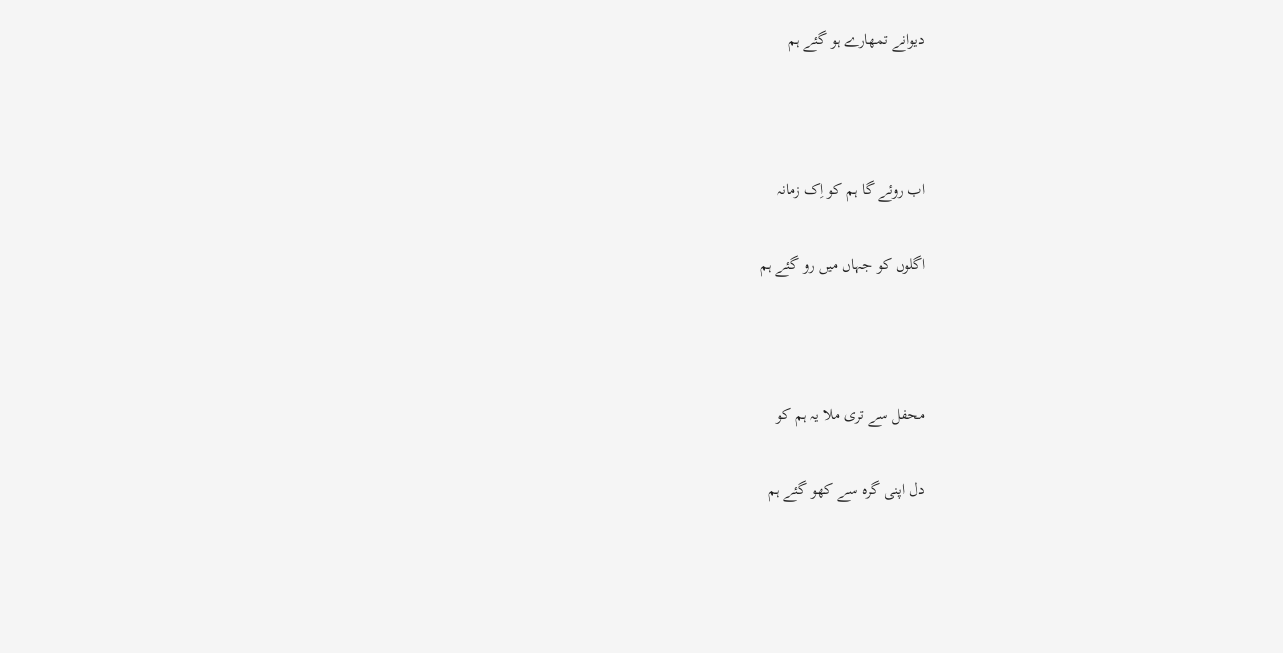دیوانے تمھارے ہو گئے ہم



اب روئے گا ہم کو اِک زمانہ

اگلوں کو جہاں میں رو گئے ہم



محفل سے تری ملا یہ ہم کو

دل اپنی گرہ سے کھو گئے ہم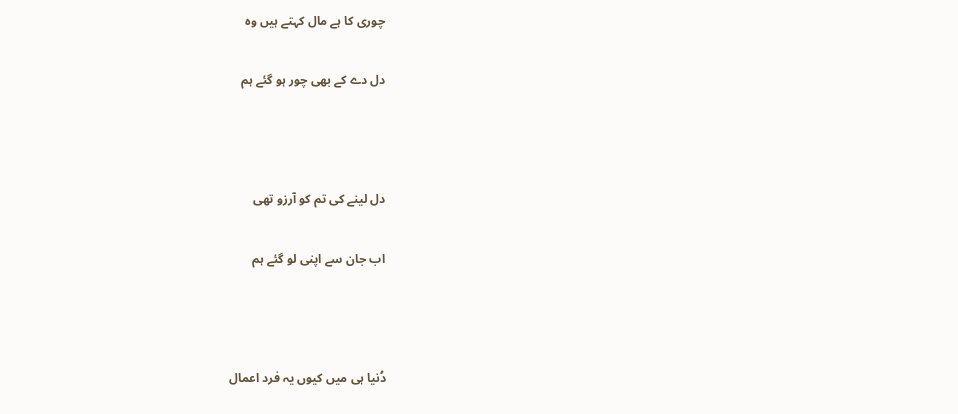چوری کا ہے مال کہتے ہیں وہ

دل دے کے بھی چور ہو گئے ہم



دل لینے کی تم کو آرزو تھی

اب جان سے اپنی لو گئے ہم



دُنیا ہی میں کیوں یہ فرد اعمال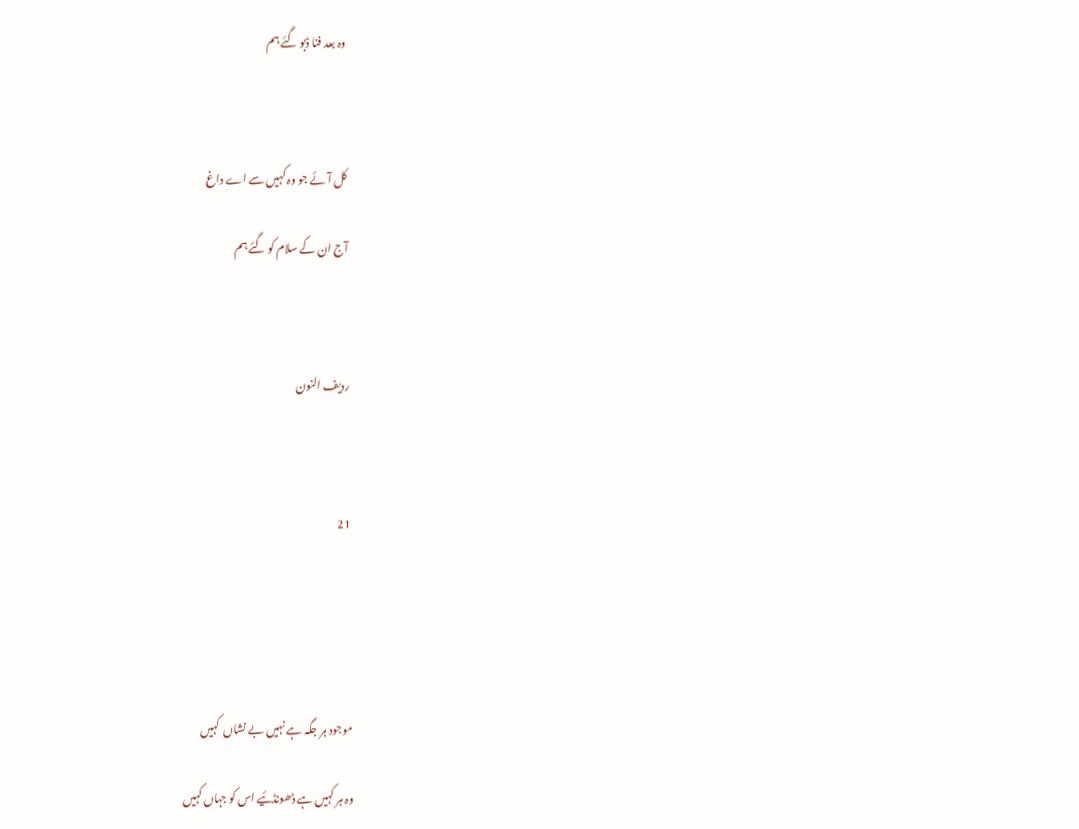وہ بعد فنا ڈبو گئے ہم



کل آئے جو وہ کہیں سے اے داغ

آج ان کے سلام کو گئے ہم



ردیف النون



21





موجود ہر جگہ ہے نہیں بے نشاں  کہیں

وہ ہر کہیں ہے ڈھونڈئیے اس کو جہاں کہیں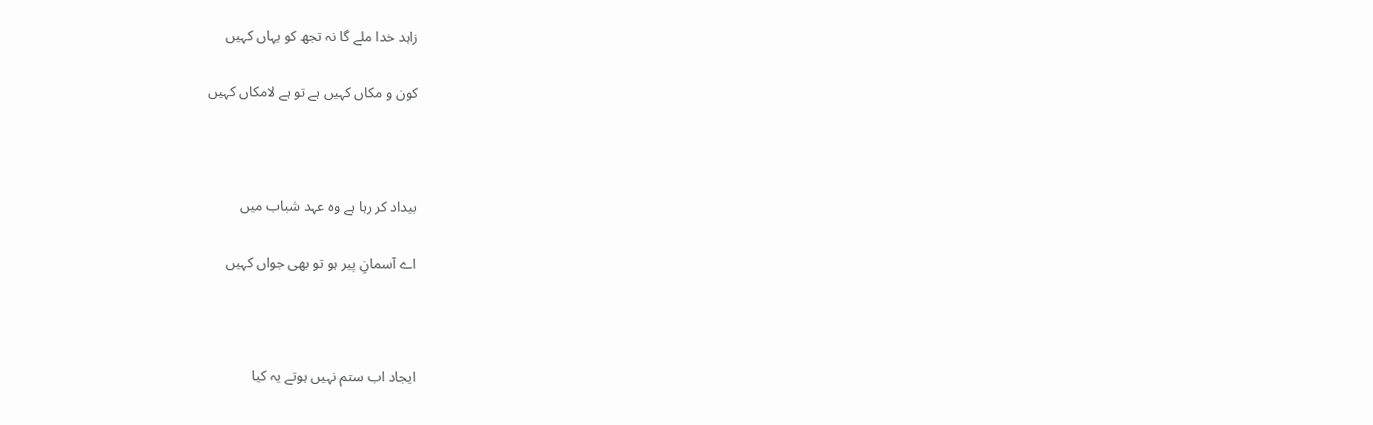زاہد خدا ملے گا نہ تجھ کو یہاں کہیں

کون و مکاں کہیں ہے تو ہے لامکاں کہیں



بیداد کر رہا ہے وہ عہد شباب میں

اے آسمانِ پیر ہو تو بھی جواں کہیں



ایجاد اب ستم نہیں ہوتے یہ کیا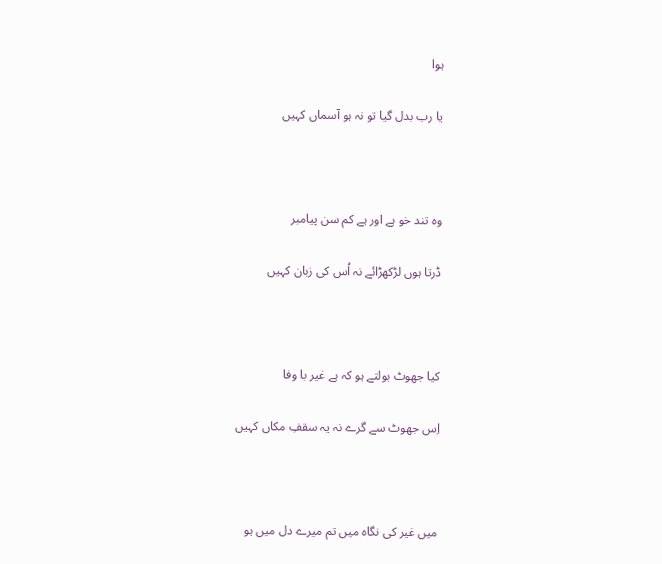ہوا

یا رب بدل گیا تو نہ ہو آسماں کہیں



وہ تند خو ہے اور ہے کم سن پیامبر

ڈرتا ہوں لڑکھڑائے نہ اُس کی زبان کہیں



کیا جھوٹ بولتے ہو کہ ہے غیر با وفا

اِس جھوٹ سے گرے نہ یہ سقفِ مکاں کہیں



میں غیر کی نگاہ میں تم میرے دل میں ہو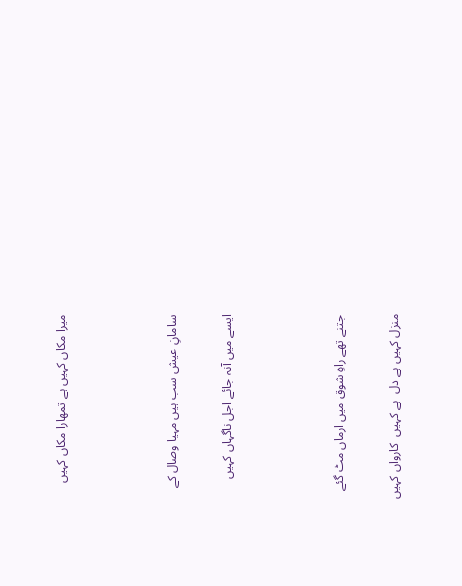میرا مکاں کہیں ہے تمھارا مکاں کہیں



سامانِ عیش سب ہیں مہیا وصال کے

ایسے میں آنہ جائے اجل ناگہاں کہیں



جتنے تھے راہِ شوق میں ارماں مٹ گئے

منزل کہیں ہے دل  ہے کہیں  کارواں کہیں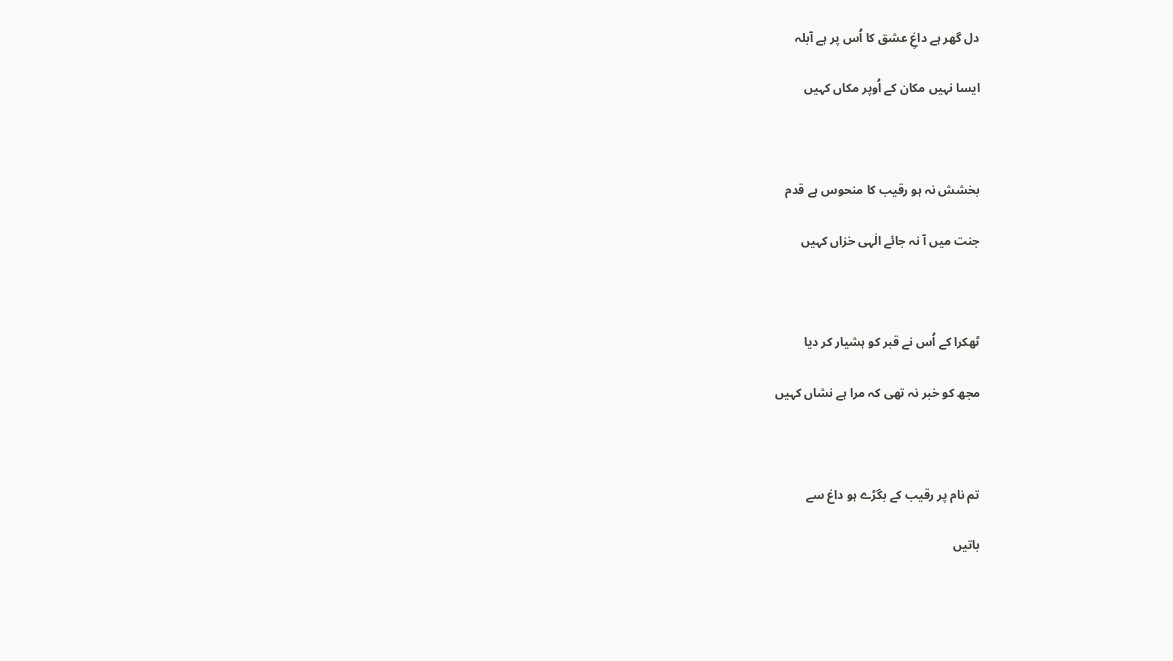دل گھر ہے داغِ عشق کا اُس پر ہے آبلہ

ایسا نہیں مکان کے اُوپر مکاں کہیں



بخشش نہ ہو رقیب کا منحوس ہے قدم

جنت میں آ نہ جائے الٰہی خزاں کہیں



ٹھکرا کے اُس نے قبر کو ہشیار کر دیا

مجھ کو خبر نہ تھی کہ مرا ہے نشاں کہیں



تم نام پر رقیب کے بگڑے ہو داغ سے

باتیں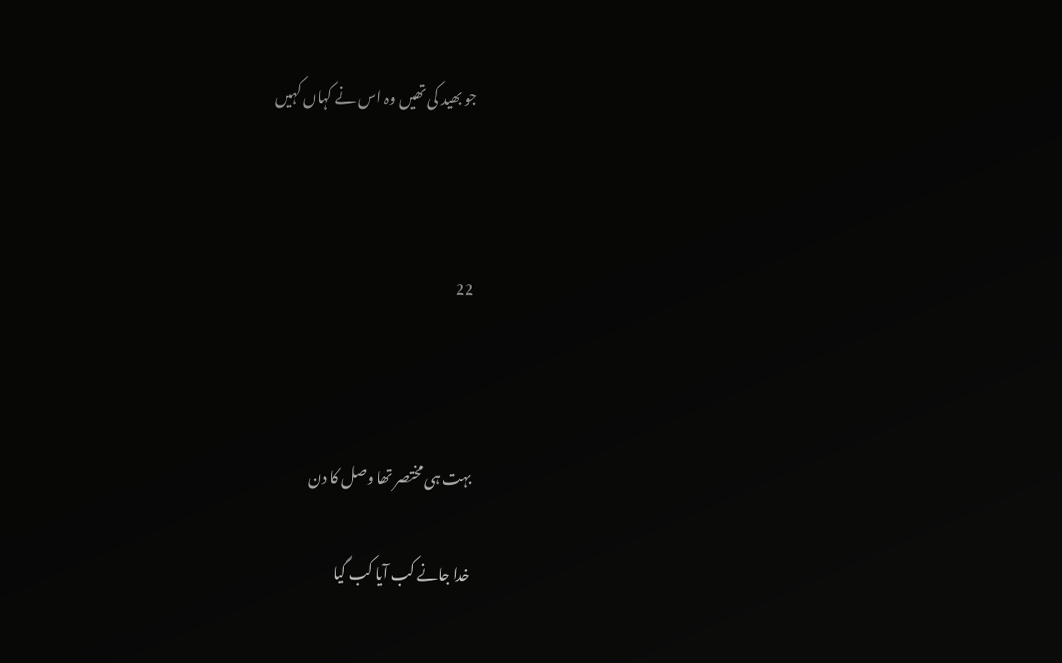جو بھید کی تھیں وہ اس نے کہاں کہیں



22



بہت ہی مختصر تھا وصل کا دن

خدا جانے کب آیا کب گیا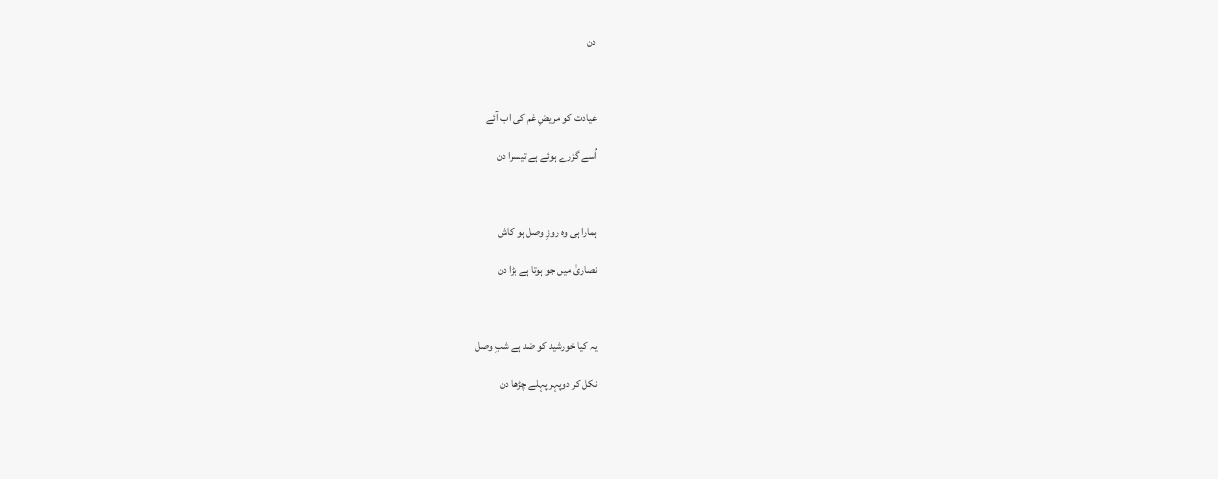دن



عیادت کو مریضِ غم کی اب آئے

اُسے گزرے ہوئے ہے تیسرا دن



ہمارا ہی وہ روزِ وصل ہو کاش

نصاریٰ میں جو ہوتا ہے بڑا دن



یہ کیا خورشید کو ضد ہے شبِ وصل

نکل کر دوپہر پہلے چڑھا دن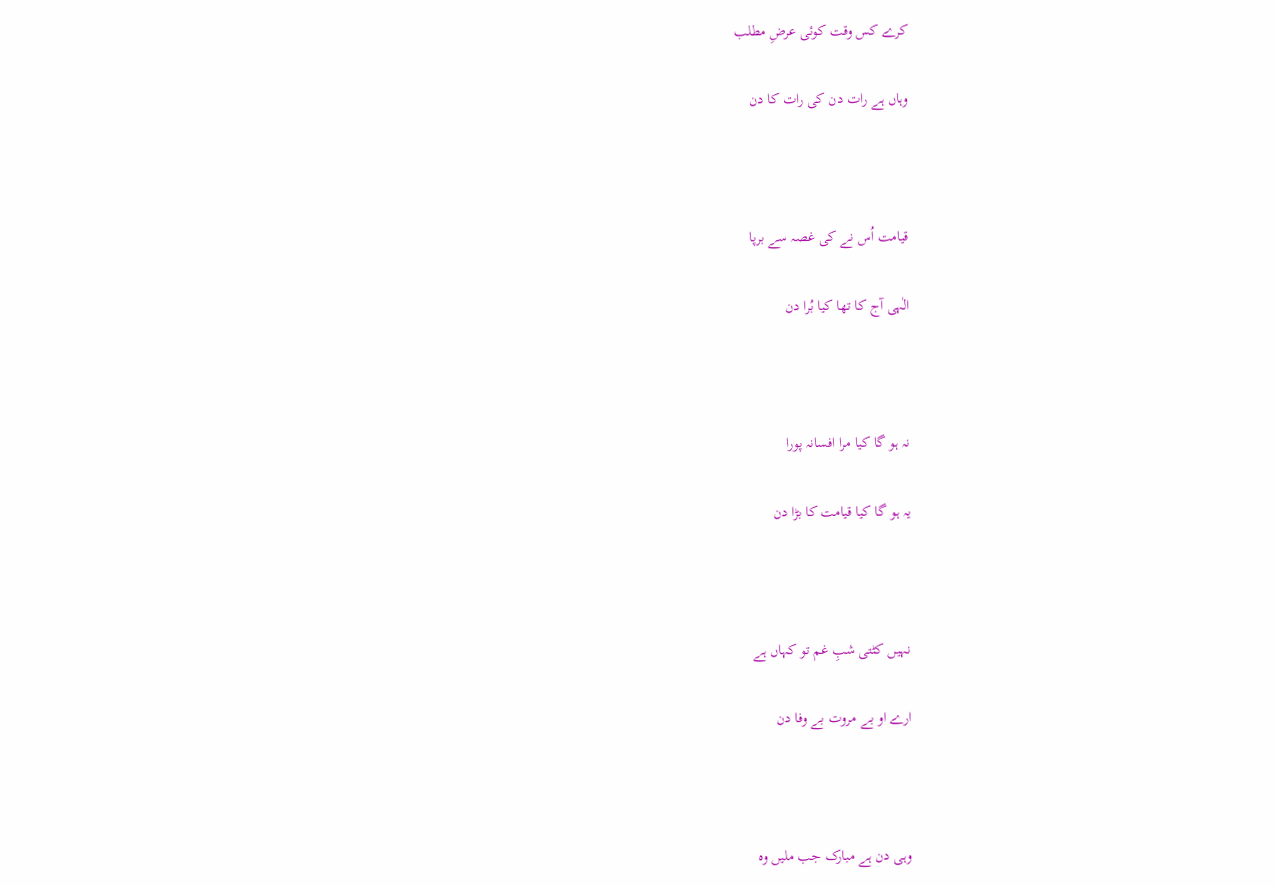کرے کس وقت کوئی عرضِ مطلب

وہاں ہے رات دن کی رات کا دن



قیامت اُس نے کی غصہ سے برپا

الٰہی آج کا تھا کیا بُرا دن



نہ ہو گا کیا مرا افسانہ پورا

یہ ہو گا کیا قیامت کا بڑا دن



نہیں کٹتی شبِ غم تو کہاں ہے

ارے او بے مروت بے وفا دن



وہی دن ہے مبارک جب ملیں وہ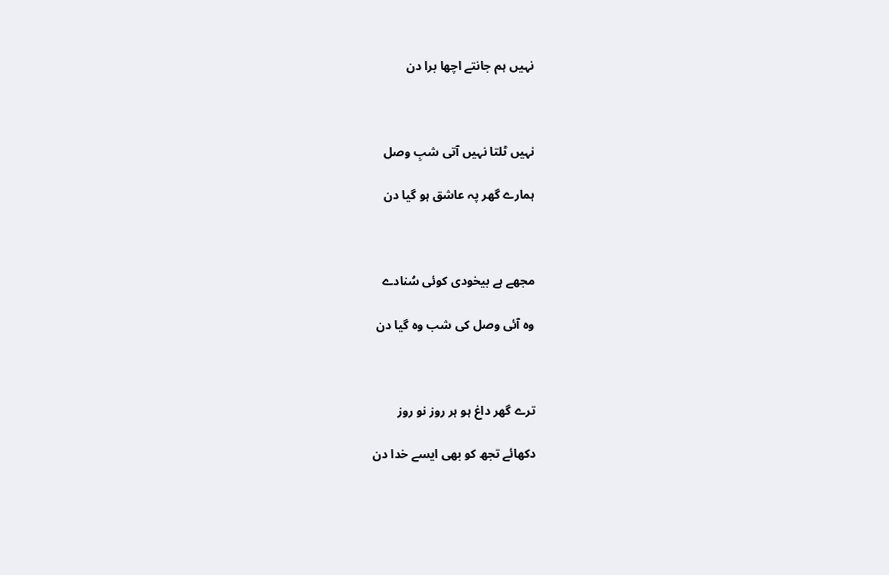نہیں ہم جانتے اچھا برا دن



نہیں ٹلتا نہیں آتی شبِ وصل

ہمارے گھر پہ عاشق ہو گیا دن



مجھے ہے بیخودی کوئی سُنادے

وہ آئی وصل کی شب وہ گیا دن



ترے گھر داغ ہو ہر روز نو روز

دکھائے تجھ کو بھی ایسے خدا دن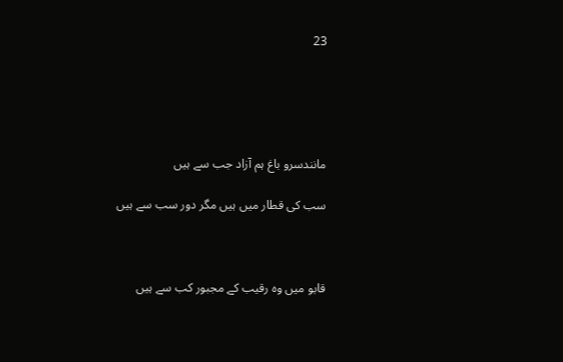23





مانندسرو باغ ہم آزاد جب سے ہیں

سب کی قطار میں ہیں مگر دور سب سے ہیں



قابو میں وہ رقیب کے مجبور کب سے ہیں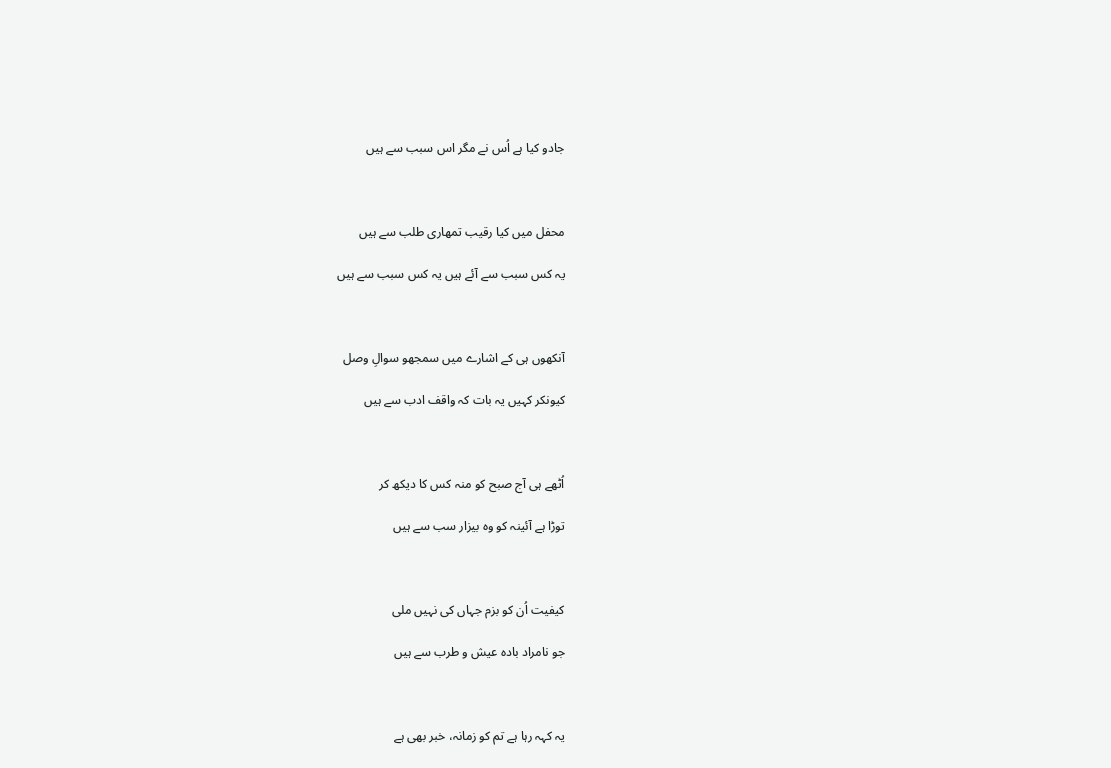جادو کیا ہے اُس نے مگر اس سبب سے ہیں



محفل میں کیا رقیب تمھاری طلب سے ہیں

یہ کس سبب سے آئے ہیں یہ کس سبب سے ہیں



آنکھوں ہی کے اشارے میں سمجھو سوالِ وصل

کیونکر کہیں یہ بات کہ واقف ادب سے ہیں



اُٹھے ہی آج صبح کو منہ کس کا دیکھ کر

توڑا ہے آئینہ کو وہ بیزار سب سے ہیں



کیفیت اُن کو بزم جہاں کی نہیں ملی

جو نامراد بادہ عیش و طرب سے ہیں



یہ کہہ رہا ہے تم کو زمانہ، خبر بھی ہے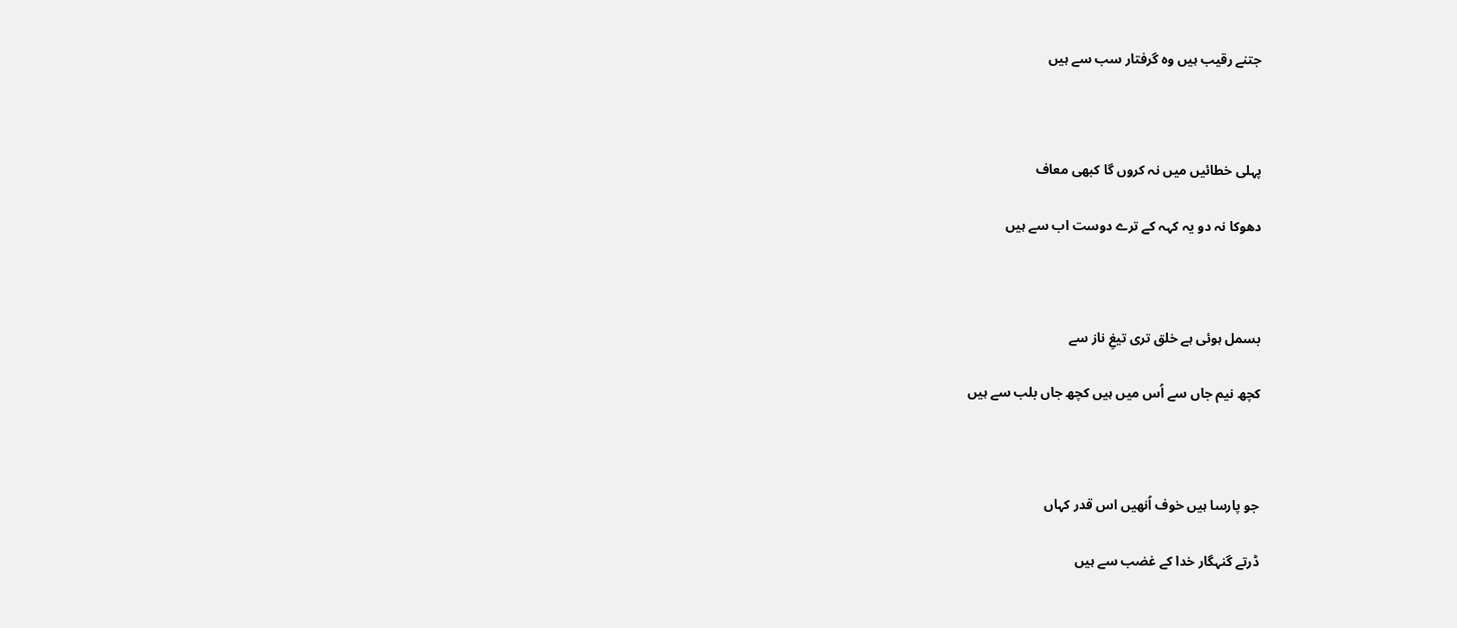جتنے رقیب ہیں وہ گرفتار سب سے ہیں



پہلی خطائیں میں نہ کروں گا کبھی معاف

دھوکا نہ دو یہ کہہ کے ترے دوست اب سے ہیں



بسمل ہوئی ہے خلق تری تیغِ ناز سے

کچھ نیم جاں سے اُس میں ہیں کچھ جاں بلب سے ہیں



جو پارسا ہیں خوف اُنھیں اس قدر کہاں

ڈرتے گنہگار خدا کے غضب سے ہیں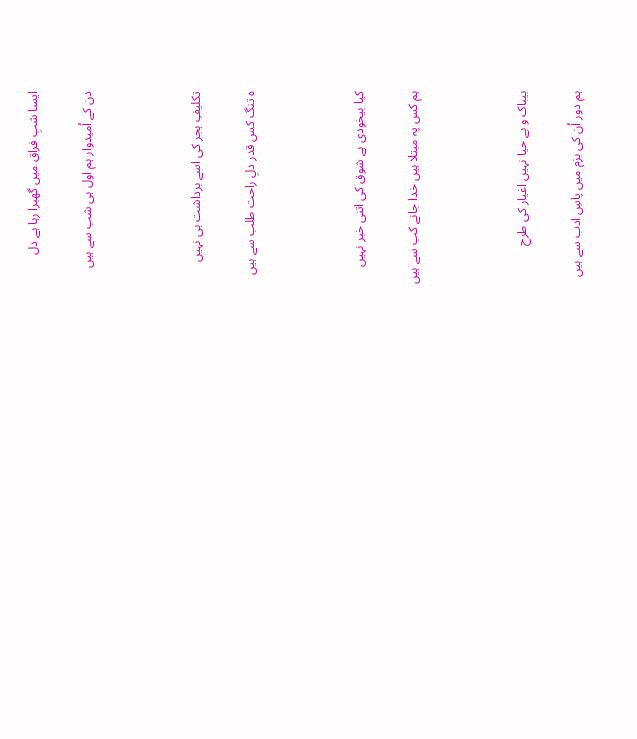ایسا شبِ فراق میں گھبرا رہا ہے دل

دن کے اُمیدوار ہم اول ہی شب سے ہیں



تکلیفِ ہجر کی اسے برداشت ہی نہیں

ہ تنگ کس قدر دلِ راحت طلب سے ہیں



کیا بیخودی ہے شوق کی اتنی خبر نہیں

ہم کس پہ مبتلا ہیں خدا جانے کب سے ہیں



بیباک و بے حیا نہیں اغیار کی طرح

ہم دور اُن کی بزم میں پاسِ ادب سے ہیں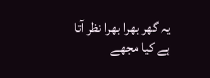یہ گھر بھرا بھرا نظر آتا ہے کیا مجھے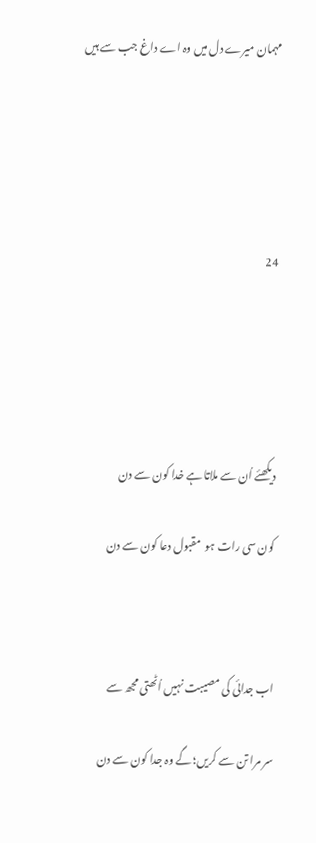مہمان میرے دل میں وہ اے داغ جب سے ہیں





24





دیکھئے اُن سے ملاتا ہے خدا کون سے دن

کون سی رات ہو  مقبول دعا کون سے دن



اب جدائی کی مصیبت نہیں اُٹھتی مجھ سے

سر مرا تن سے کریں؛ گے وہ جدا کون سے دن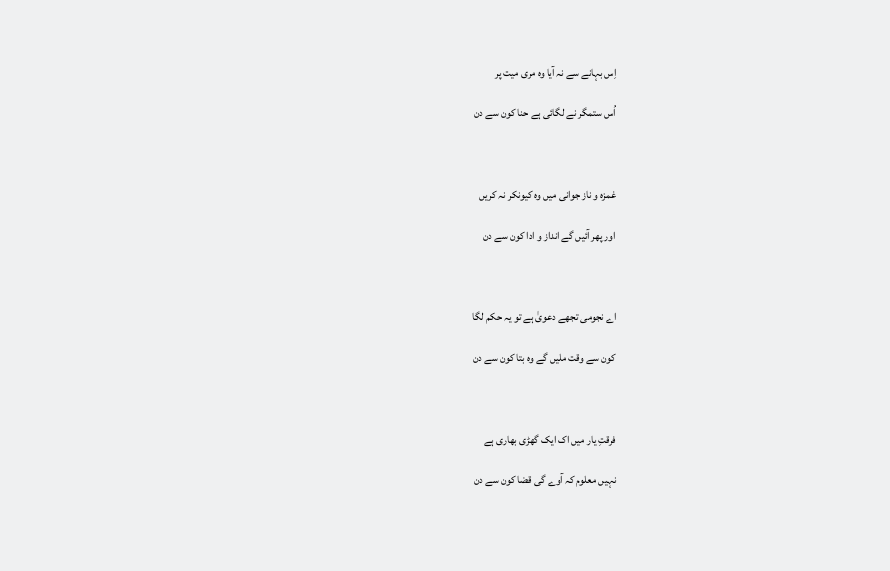اِس بہانے سے نہ آیا وہ مری میت پر

اُس ستمگر نے لگائی ہے حنا کون سے دن



غمزہ و ناز جوانی میں وہ کیونکر نہ کریں

اور پھر آئیں گے انداز و ادا کون سے دن



اے نجومی تجھے دعویٰ ہے تو یہ حکم لگا

کون سے وقت ملیں گے وہ بتا کون سے دن



فرقتِ یار میں اک ایک گھڑی بھاری ہے

نہیں معلوم کہ آوے گی قضا کون سے دن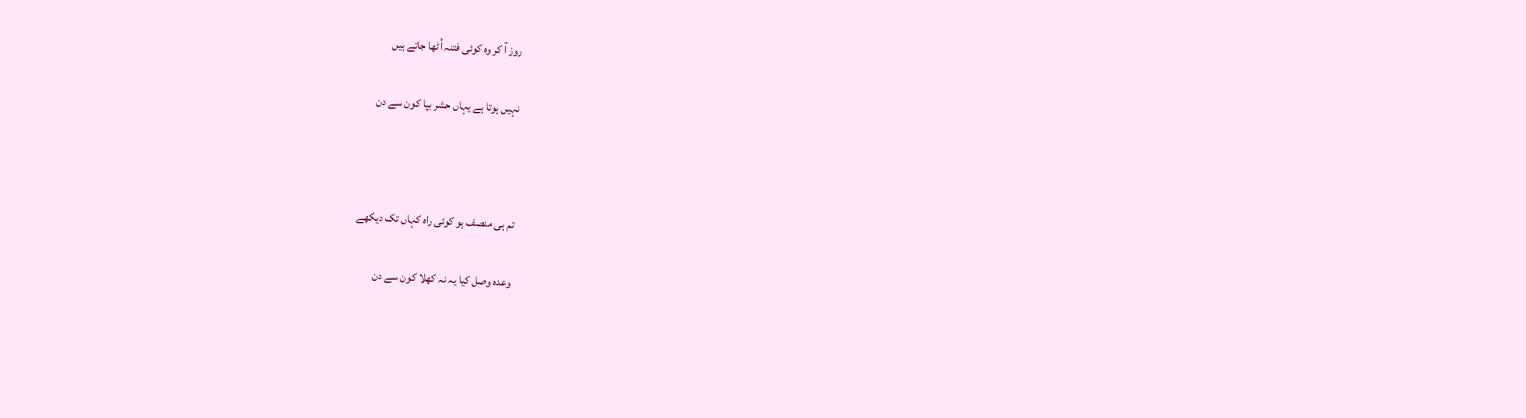روز آ کر وہ کوئی فتنہ اُٹھا جاتے ہیں

نہیں ہوتا ہے یہاں حشر بپا کون سے دن



تم ہی منصف ہو کوئی راہ کہاں تک دیکھے

وعدہ وصل کیا یہ نہ کھلا کون سے دن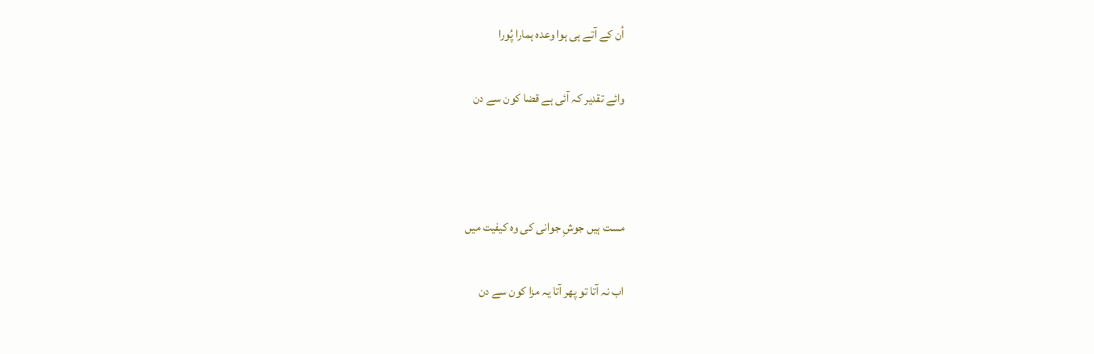اُن کے آتے ہی ہوا وعدہ ہمارا پُورا

وائے تقدیر کہ آئی ہے قضا کون سے دن



مست ہیں جوشِ جوانی کی وہ کیفیت میں

اب نہ آتا تو پھر آتا یہ مزا کون سے دن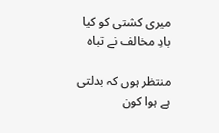میری کشتی کو کیا بادِ مخالف نے تباہ

منتظر ہوں کہ بدلتی ہے ہوا کون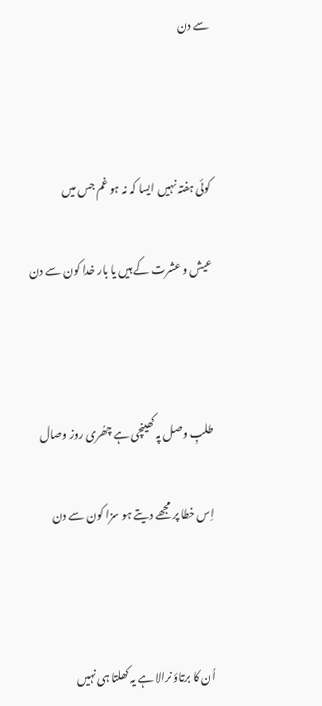سے دن



کوئی ہفتہ نہیں ایسا کہ نہ ہو غم جس میں

عیش و عشرت کے ہیں یا بار خدا کون سے دن



طلبِ وصل پہ کھینچی ہے چھُری روز وصال

اِس خطا پر مجھے دیتے ہو سزا کون سے دن



اُن کا برتاؤ نرالا ہے یہ کھلتا ہی نہیں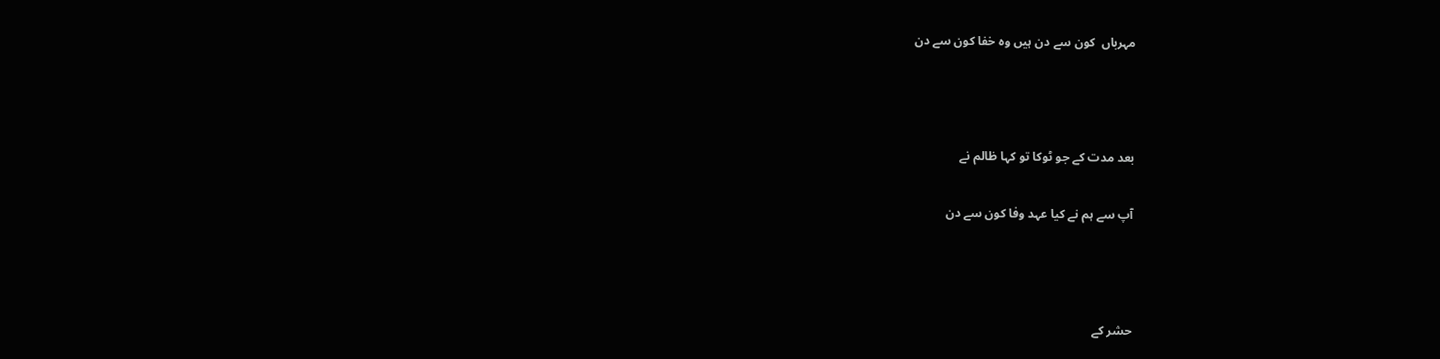مہرباں  کون سے دن ہیں وہ خفا کون سے دن



بعد مدت کے جو ٹوکا تو کہا ظالم نے

آپ سے ہم نے کیا عہد وفا کون سے دن



حشر کے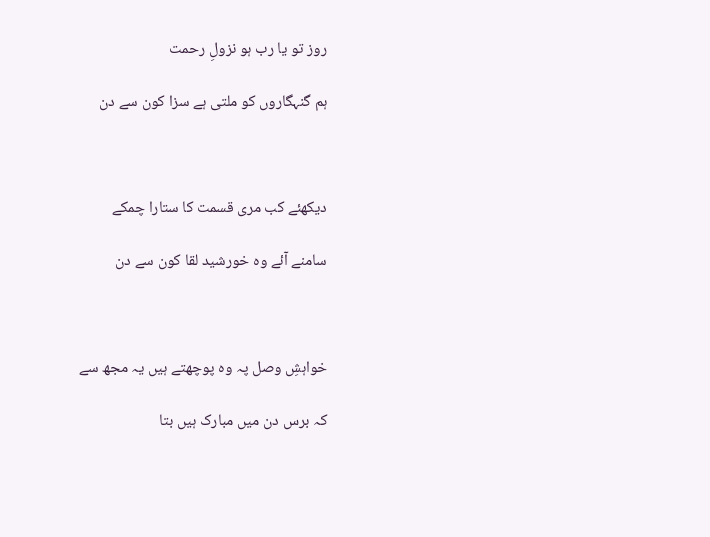روز تو یا رب ہو نزولِ رحمت

ہم گنہگاروں کو ملتی ہے سزا کون سے دن



دیکھئے کب مری قسمت کا ستارا چمکے

سامنے آئے وہ خورشید لقا کون سے دن



خواہشِ وصل پہ وہ پوچھتے ہیں یہ مجھ سے

کہ برس دن میں مبارک ہیں بتا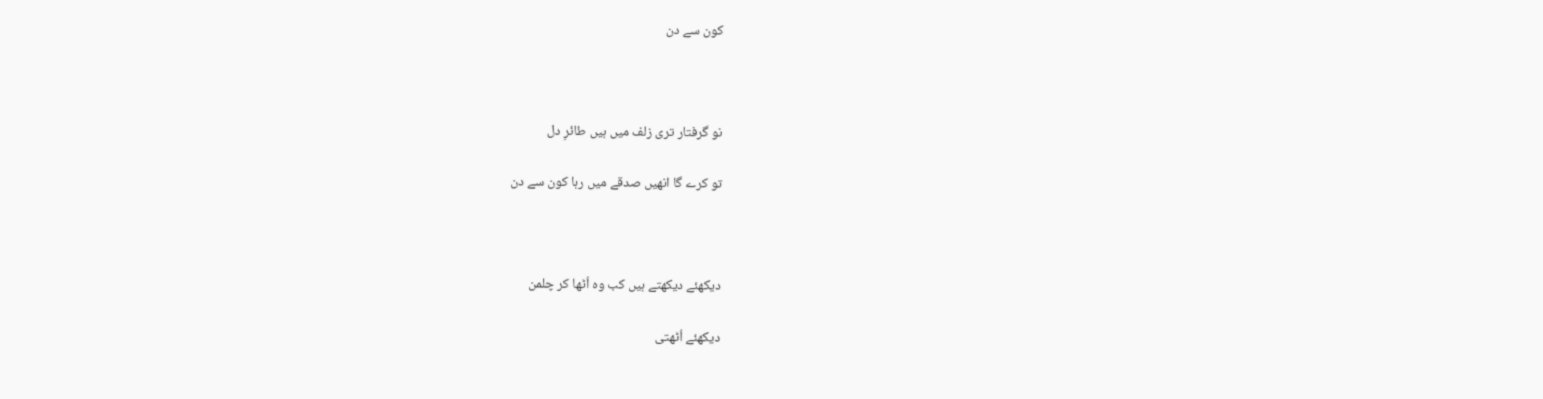کون سے دن



نو گرفتار تری زلف میں ہیں طائرِ دل

تو کرے گا انھیں صدقے میں رہا کون سے دن



دیکھئے دیکھتے ہیں کب وہ اُٹھا کر چلمن

دیکھئے اُٹھتی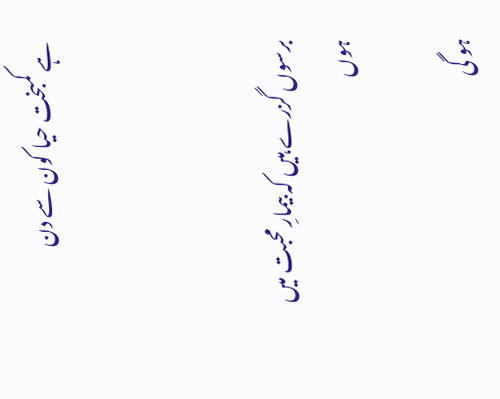ہے کمبخت حیا کون سے دن



برسوں گزرے ہیں کہ بیمارِ محبت میں ہوں

ہو گی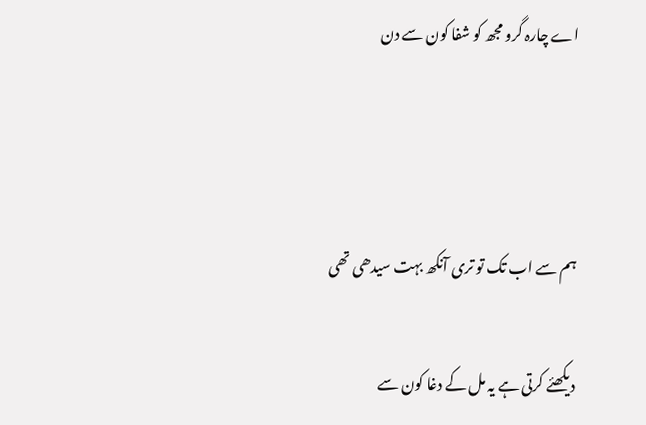اے چارہ گرو مجھ کو شفا کون سے دن



ہم سے اب تک تو تری آنکھ بہت سیدھی تھی

دیکھئے کرتی ہے یہ مل کے دغا کون سے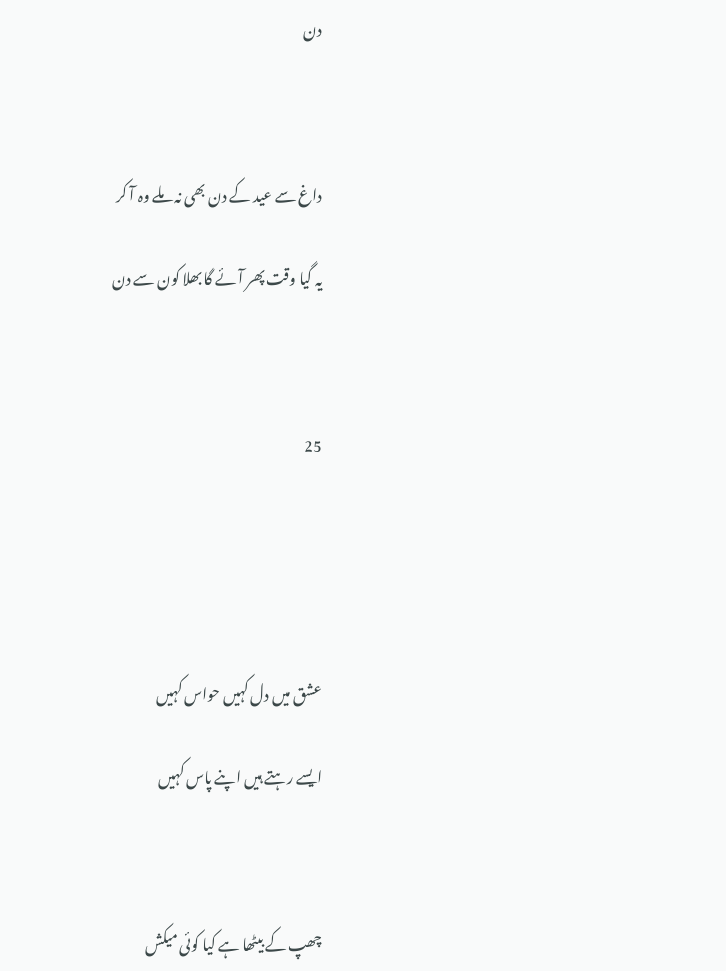دن



داغ سے عید کے دن بھی نہ ملے وہ آ کر

یہ گیا وقت پھر آئے گا بھلا کون سے دن



25





عشق میں دل کہیں حواس کہیں

ایسے رہتے ہیں اپنے پاس کہیں



چھپ کے بیٹھا ہے کیا کوئی میکش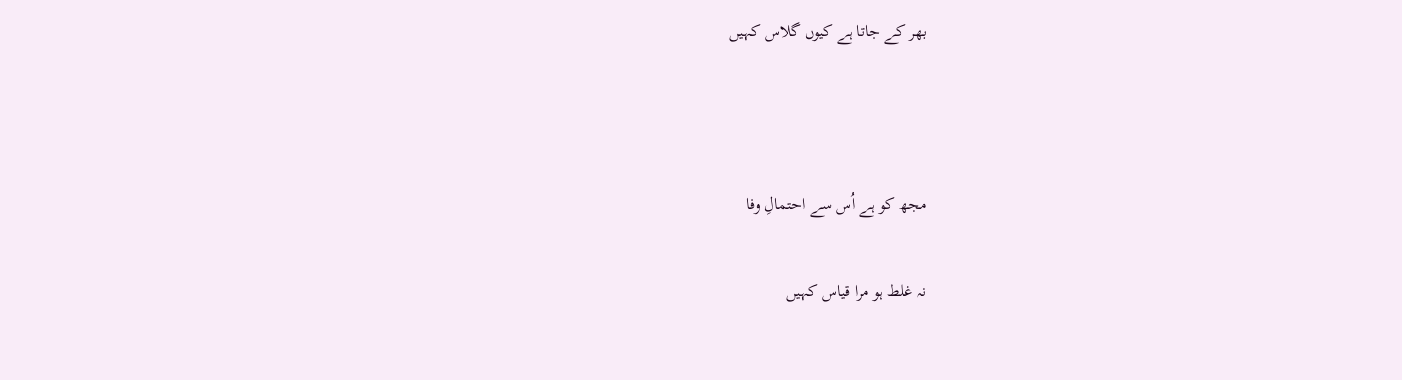بھر کے جاتا ہے کیوں گلاس کہیں



مجھ کو ہے اُس سے احتمالِ وفا

نہ غلط ہو مرا قیاس کہیں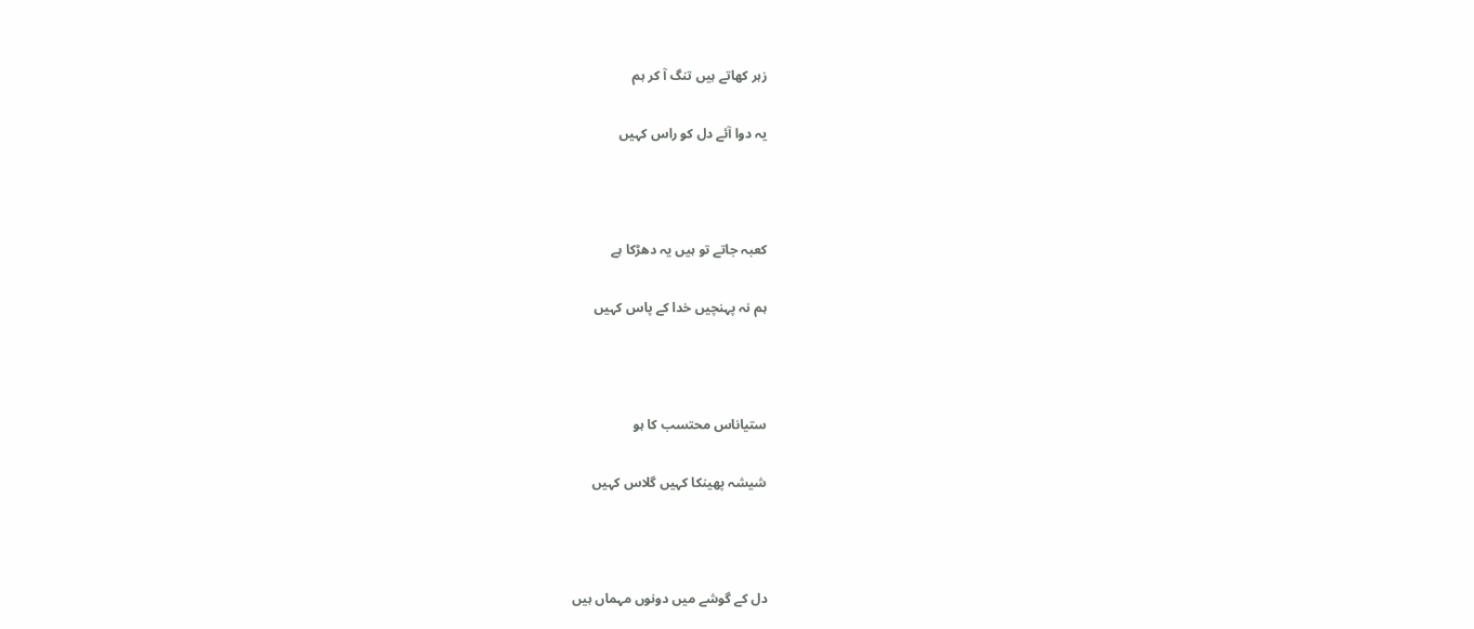زہر کھاتے ہیں تنگ آ کر ہم

یہ دوا آئے دل کو راس کہیں



کعبہ جاتے تو ہیں یہ دھڑکا ہے

ہم نہ پہنچیں خدا کے پاس کہیں



ستیاناس محتسب کا ہو

شیشہ پھینکا کہیں گلاس کہیں



دل کے گوشے میں دونوں مہماں ہیں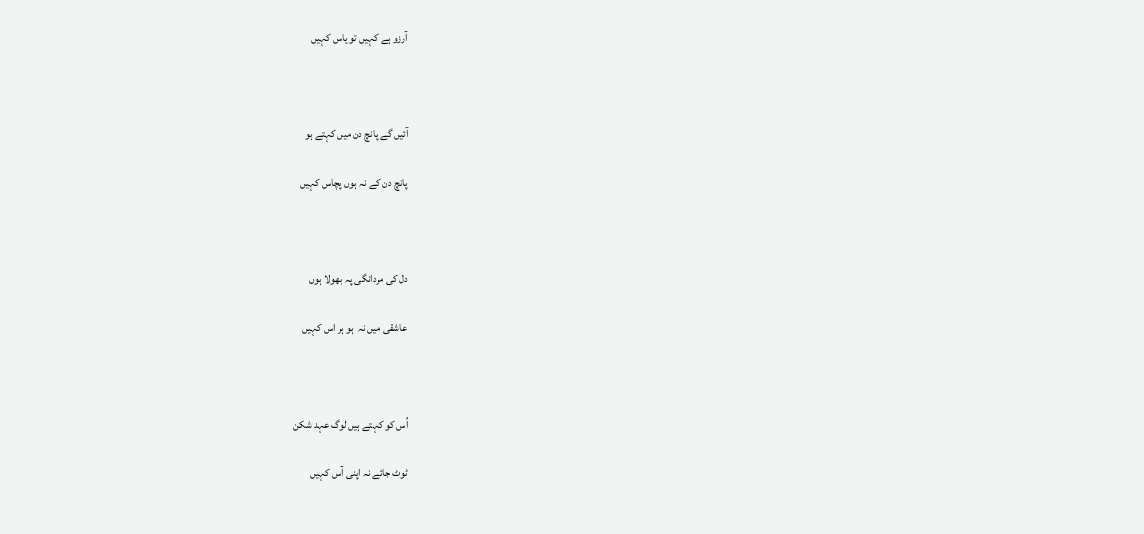آرزو ہے کہیں تو یاس کہیں



آئیں گے پانچ دن میں کہتے ہو

پانچ دن کے نہ ہوں پچاس کہیں



دل کی مردانگی پہ بھولا ہوں

عاشقی میں نہ  ہو ہر اس کہیں



اُس کو کہتے ہیں لوگ عہد شکن

ٹوٹ جائے نہ اپنی آس کہیں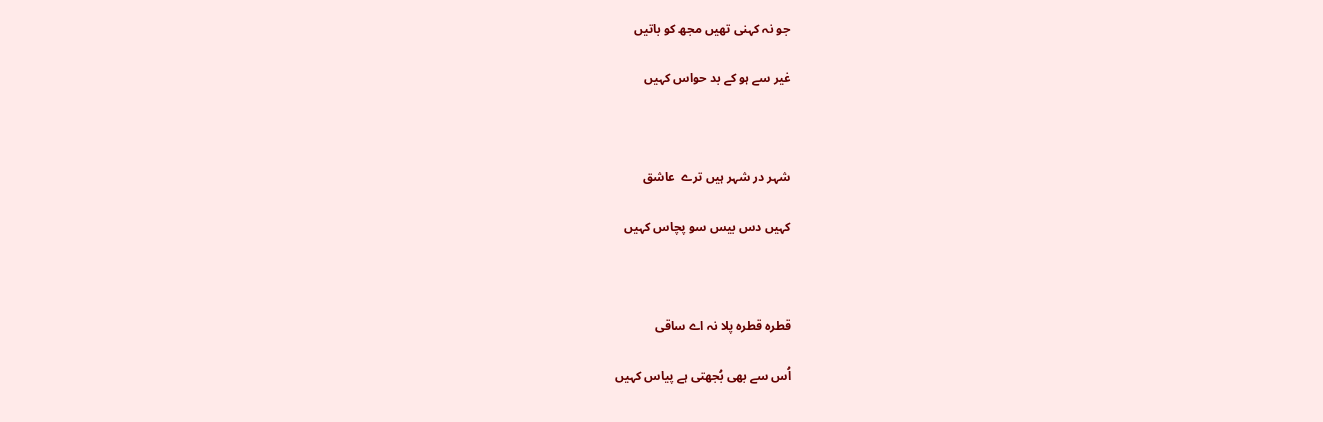جو نہ کہنی تھیں مجھ کو باتیں

غیر سے ہو کے بد حواس کہیں



شہر در شہر ہیں ترے  عاشق

کہیں دس بیس سو پچاس کہیں



قطرہ قطرہ پلا نہ اے ساقی

اُس سے بھی بُجھتی ہے پیاس کہیں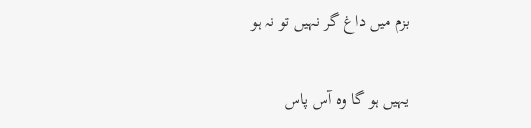بزم میں داغ گر نہیں تو نہ ہو

یہیں ہو گا وہ آس پاس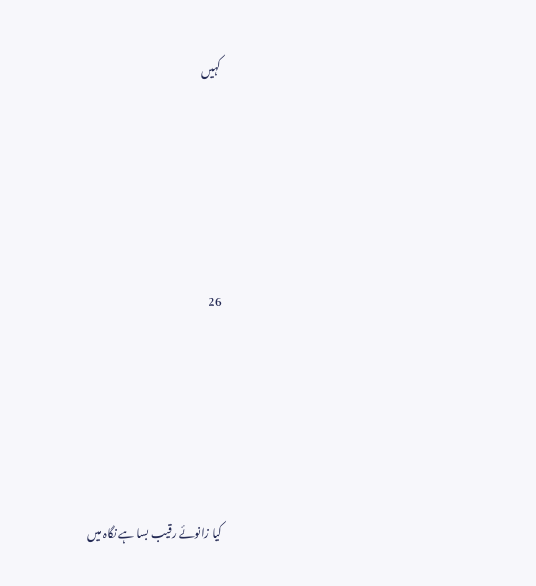کہیں





26





کیا زانوئے رقیب بسا ہے نگاہ میں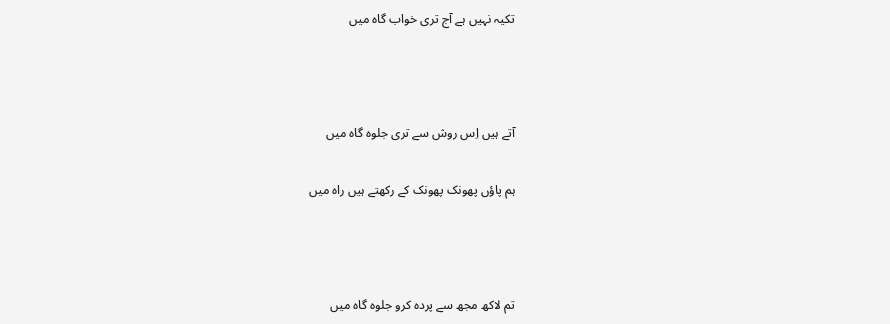تکیہ نہیں ہے آج تری خواب گاہ میں



آتے ہیں اِس روش سے تری جلوہ گاہ میں

ہم پاؤں پھونک پھونک کے رکھتے ہیں راہ میں



تم لاکھ مجھ سے پردہ کرو جلوہ گاہ میں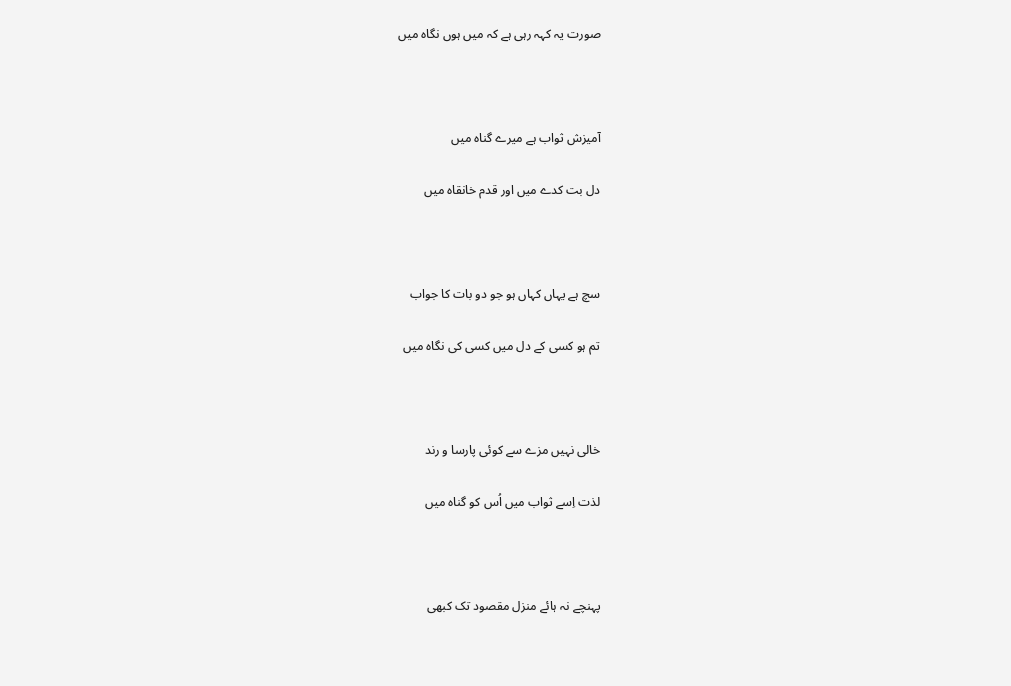صورت یہ کہہ رہی ہے کہ میں ہوں نگاہ میں



آمیزش ثواب ہے میرے گناہ میں

دل بت کدے میں اور قدم خانقاہ میں



سچ ہے یہاں کہاں ہو جو دو بات کا جواب

تم ہو کسی کے دل میں کسی کی نگاہ میں



خالی نہیں مزے سے کوئی پارسا و رند

لذت اِسے ثواب میں اُس کو گناہ میں



پہنچے نہ ہائے منزل مقصود تک کبھی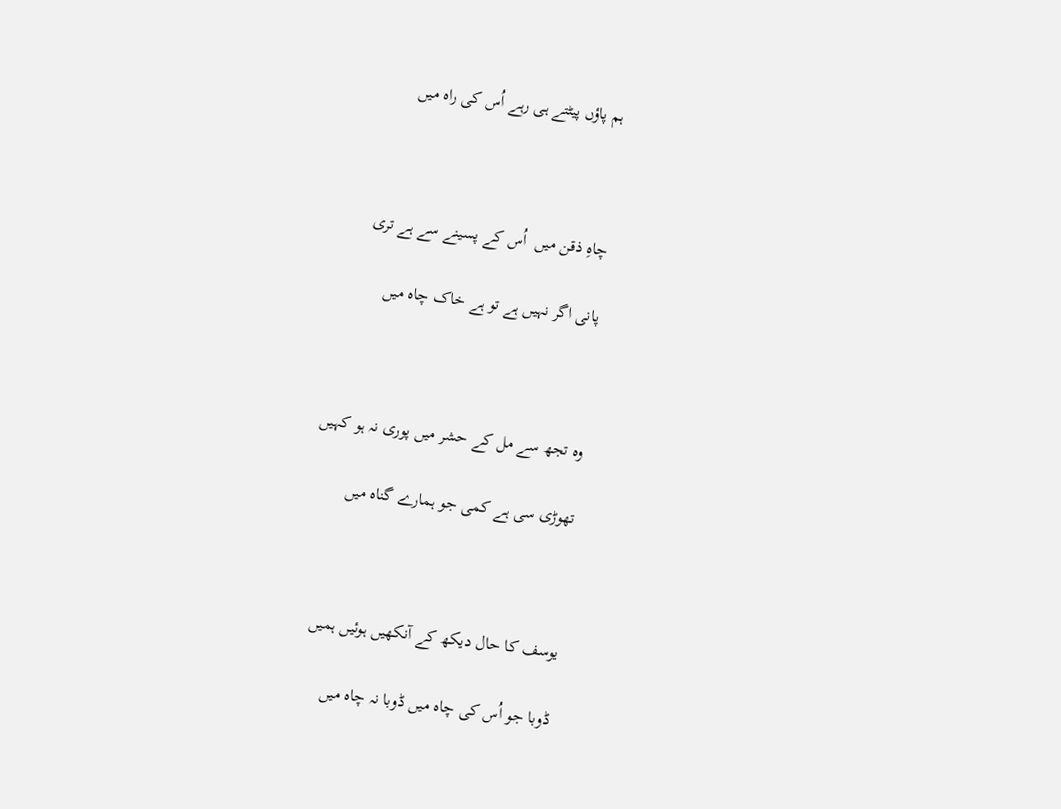ہم پاؤں پیٹتے ہی رہے اُس کی راہ میں



چاہِ ذقن میں  اُس کے پسینے سے ہے تری

پانی اگر نہیں ہے تو ہے خاک چاہ میں



وہ تجھ سے مل کے حشر میں پوری نہ ہو کہیں

تھوڑی سی ہے کمی جو ہمارے گناہ میں



یوسف کا حال دیکھ کے آنکھیں ہوئیں ہمیں

ڈوبا جو اُس کی چاہ میں ڈوبا نہ چاہ میں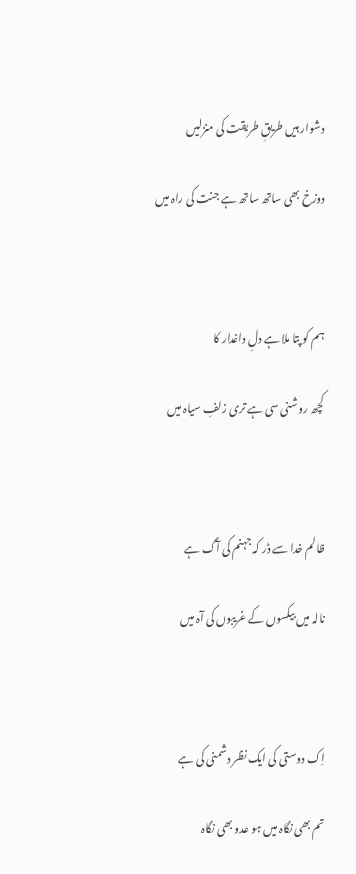دشوار ہیں طریقِ طریقت کی منزلیں

دوزخ بھی ساتھ ساتھ ہے جنت کی راہ میں



ہم کو پتا ملا ہے دلِ داغدار کا

کچھ روشنی سی ہے تری زلفِ سیاہ میں



ظالم خدا سے ڈر کہ جہنم کی آگ ہے

نالہ میں بیکسوں کے غریبوں کی آہ میں



اِک دوستی کی ایک نظر دشمنی کی ہے

تم بھی نگاہ میں ہو عدو بھی نگاہ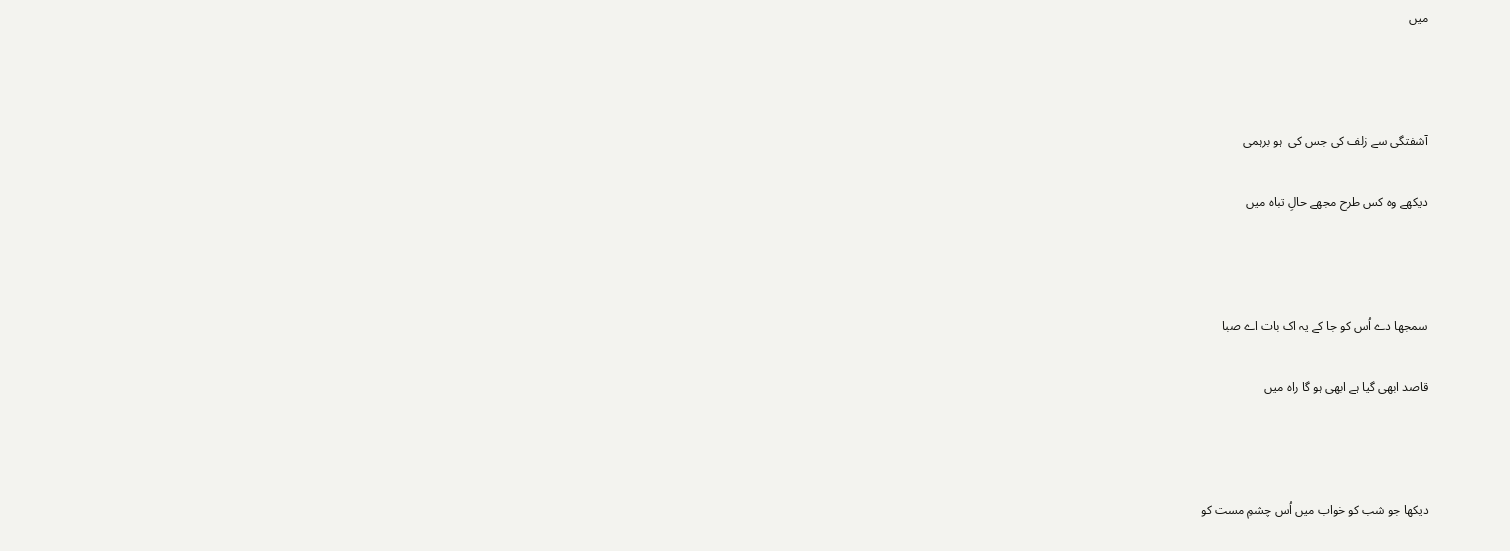میں



آشفتگی سے زلف کی جس کی  ہو برہمی

دیکھے وہ کس طرح مجھے حالِ تباہ میں



سمجھا دے اُس کو جا کے یہ اک بات اے صبا

قاصد ابھی گیا ہے ابھی ہو گا راہ میں



دیکھا جو شب کو خواب میں اُس چشمِ مست کو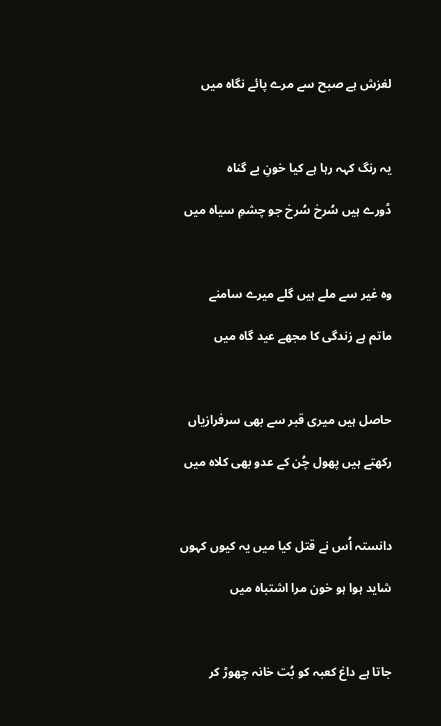لغزش ہے صبح سے مرے پائے نگاہ میں



یہ رنگ کہہ رہا ہے کیا خونِ بے گناہ

ڈورے ہیں سُرخ سُرخ جو چشمِ سیاہ میں



وہ غیر سے ملے ہیں گلے میرے سامنے

ماتم ہے زندگی کا مجھے عید گاہ میں



حاصل ہیں میری قبر سے بھی سرفرازیاں

رکھتے ہیں پھول چُن کے عدو بھی کلاہ میں



دانستہ اُس نے قتل کیا میں یہ کیوں کہوں

شاید ہوا ہو خون مرا اشتباہ میں



جاتا ہے داغ کعبہ کو بُت خانہ چھوڑ کر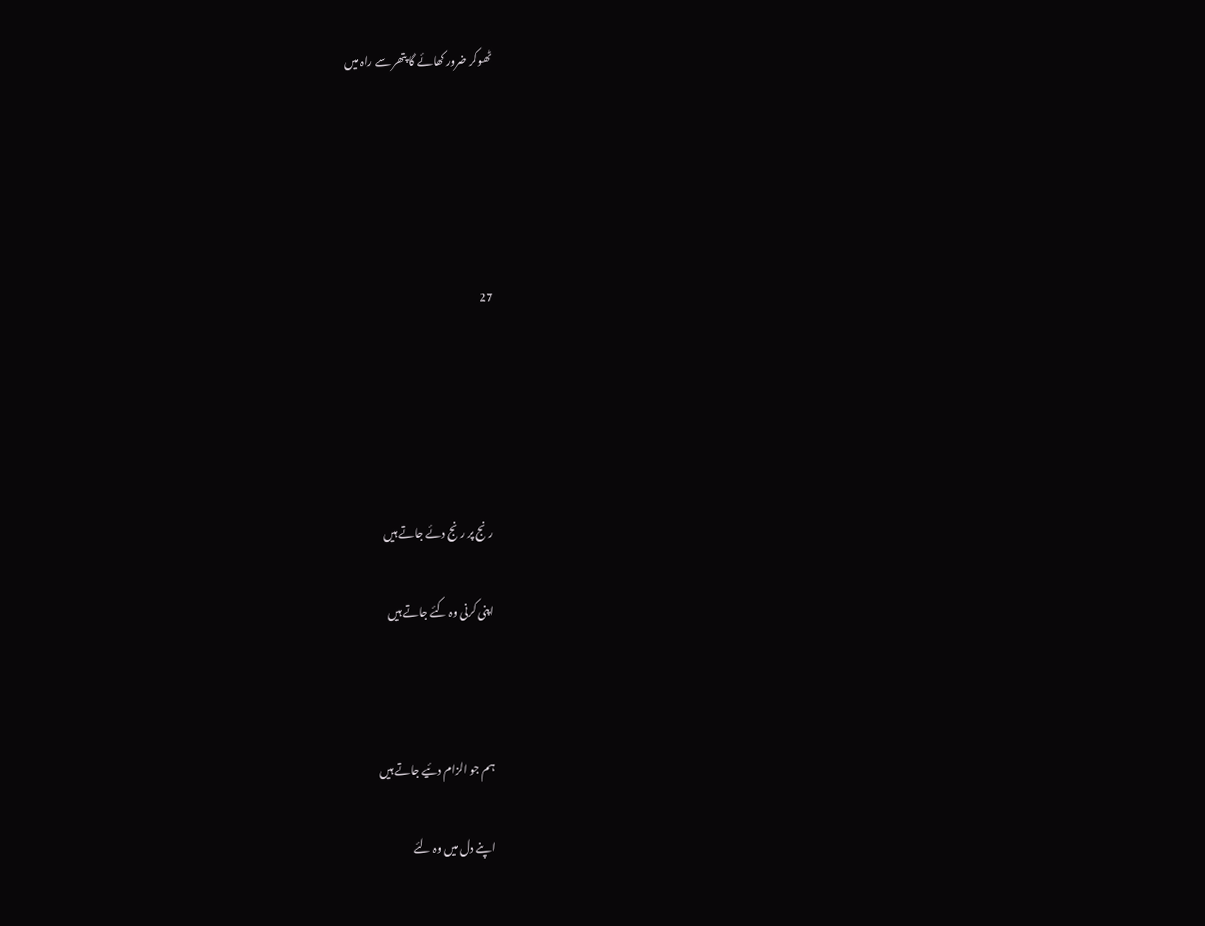ٹھوکر ضرور کھائے گا پتھر سے راہ میں





27





رنج پر رنج دئے جاتے ہیں

اپنی کرنی وہ کئے جاتے ہیں



ہم جو الزام دئیے جاتے ہیں

اپنے دل میں وہ لئے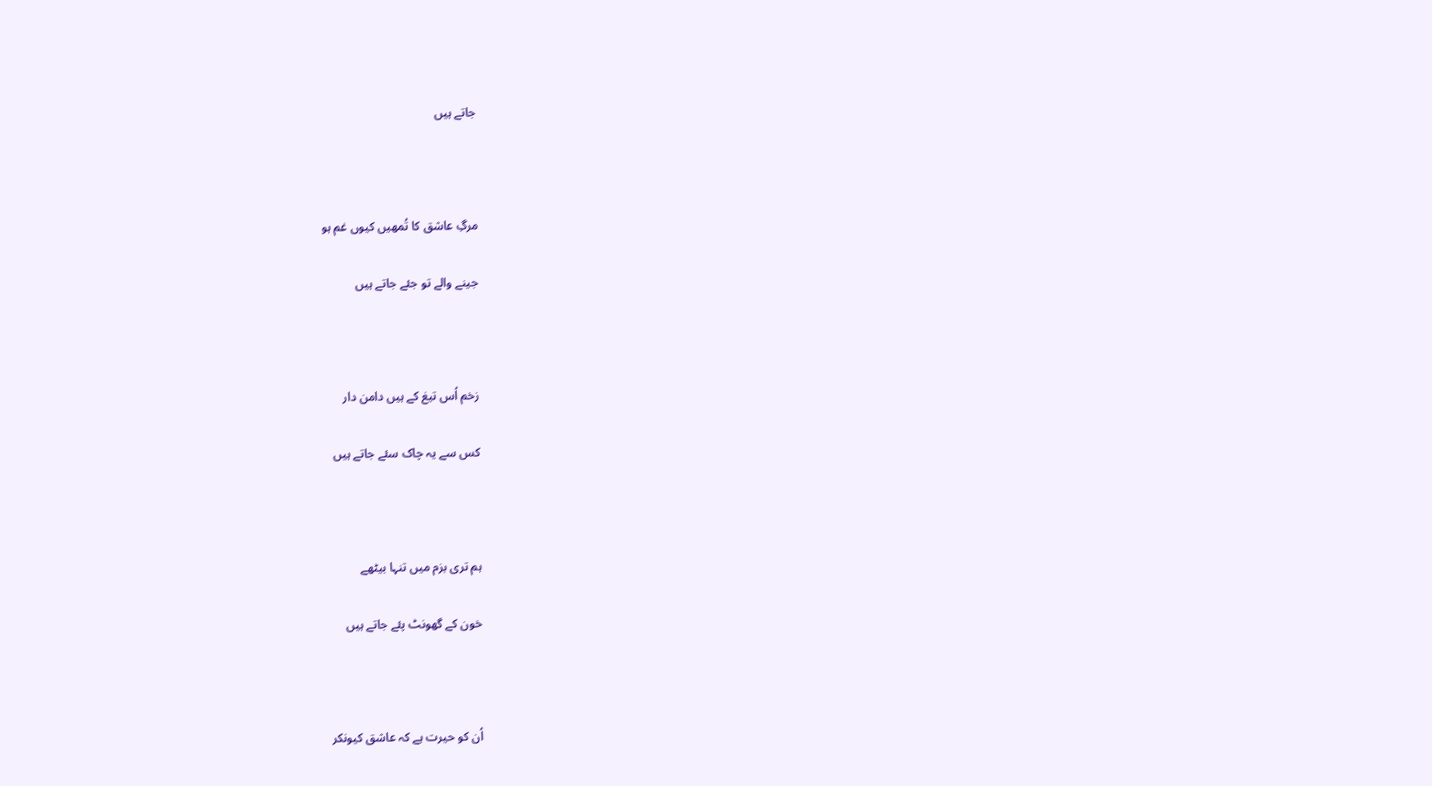جاتے ہیں



مرگِ عاشق کا تُمھیں کیوں غم ہو

جینے والے تو جئے جاتے ہیں



زخم اُس تیغ کے ہیں دامن دار

کس سے یہ چاک سئے جاتے ہیں



ہم تری بزم میں تنہا بیٹھے

خون کے گھونٹ پئے جاتے ہیں



اُن کو حیرت ہے کہ عاشق کیونکر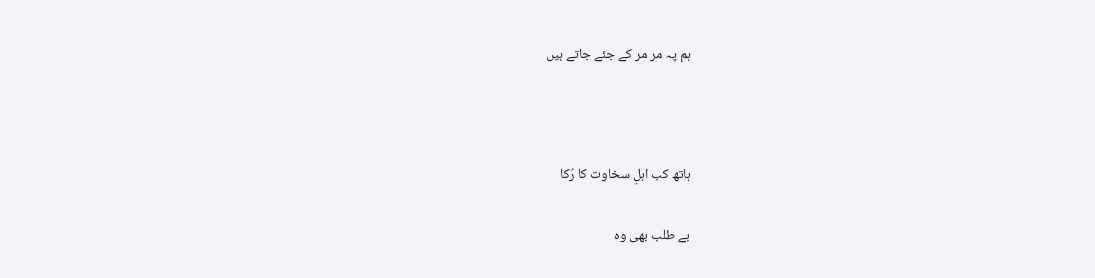ہم پہ مر مر کے جئے جاتے ہیں



ہاتھ کب اہلِ سخاوت کا رُکا

بے طلب بھی وہ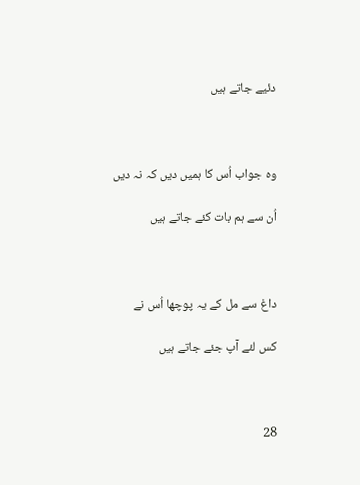دئیے جاتے ہیں



وہ جواب اُس کا ہمیں دیں کہ نہ دیں

اُن سے ہم بات کئے جاتے ہیں



داغ سے مل کے یہ پوچھا اُس نے

کس لئے آپ جئے جاتے ہیں



28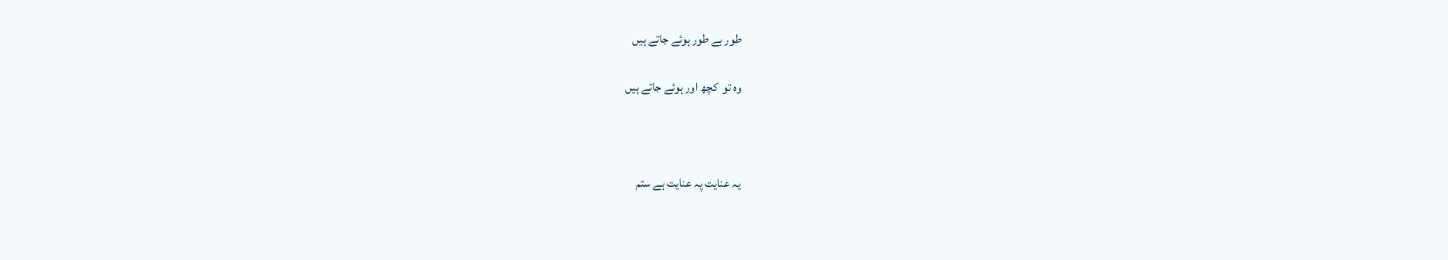طور بے طور ہوئے جاتے ہیں

وہ تو  کچھ اور ہوئے جاتے ہیں



یہ عنایت پہ عنایت ہے ستم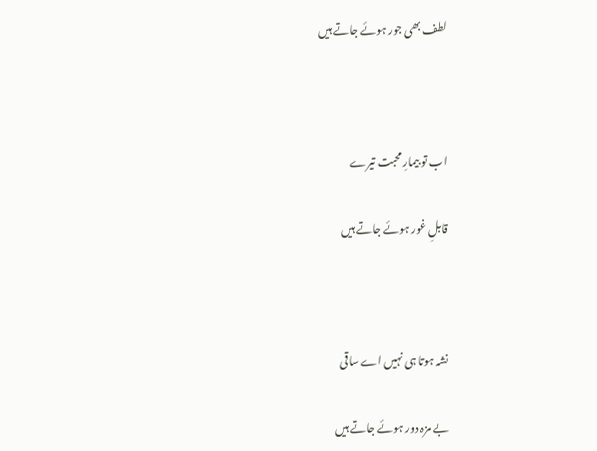لطف بھی جور ہوئے جاتے ہیں



اب تو بیمارِ محبت تیرے

قابلِ غور ہوئے جاتے ہیں



نشہ ہوتا ہی نہیں اے ساقی

بے مزہ دور ہوئے جاتے ہیں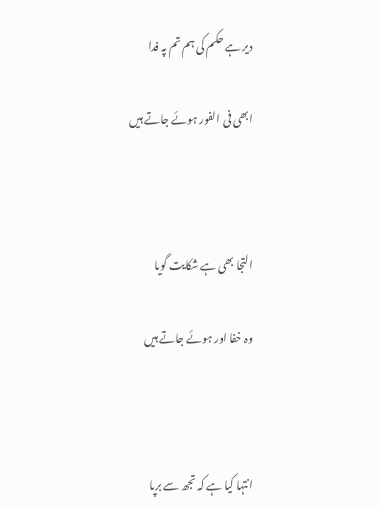دیر ہے حکم کی ہم تم پہ فدا

ابھی فی الفور ہوئے جاتے ہیں



التجا بھی ہے شکایت گویا

وہ خفا اور ہوئے جاتے ہیں



انتہا کیا ہے کہ تجھ سے برپا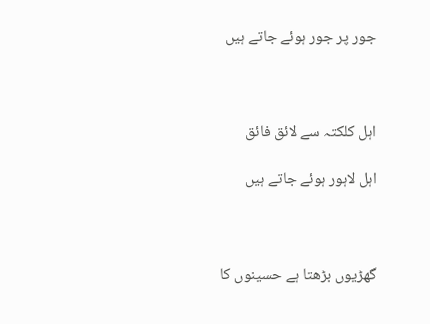جور پر جور ہوئے جاتے ہیں



اہل کلکتہ سے لائق فائق

اہل لاہور ہوئے جاتے ہیں



گھڑیوں بڑھتا ہے حسینوں کا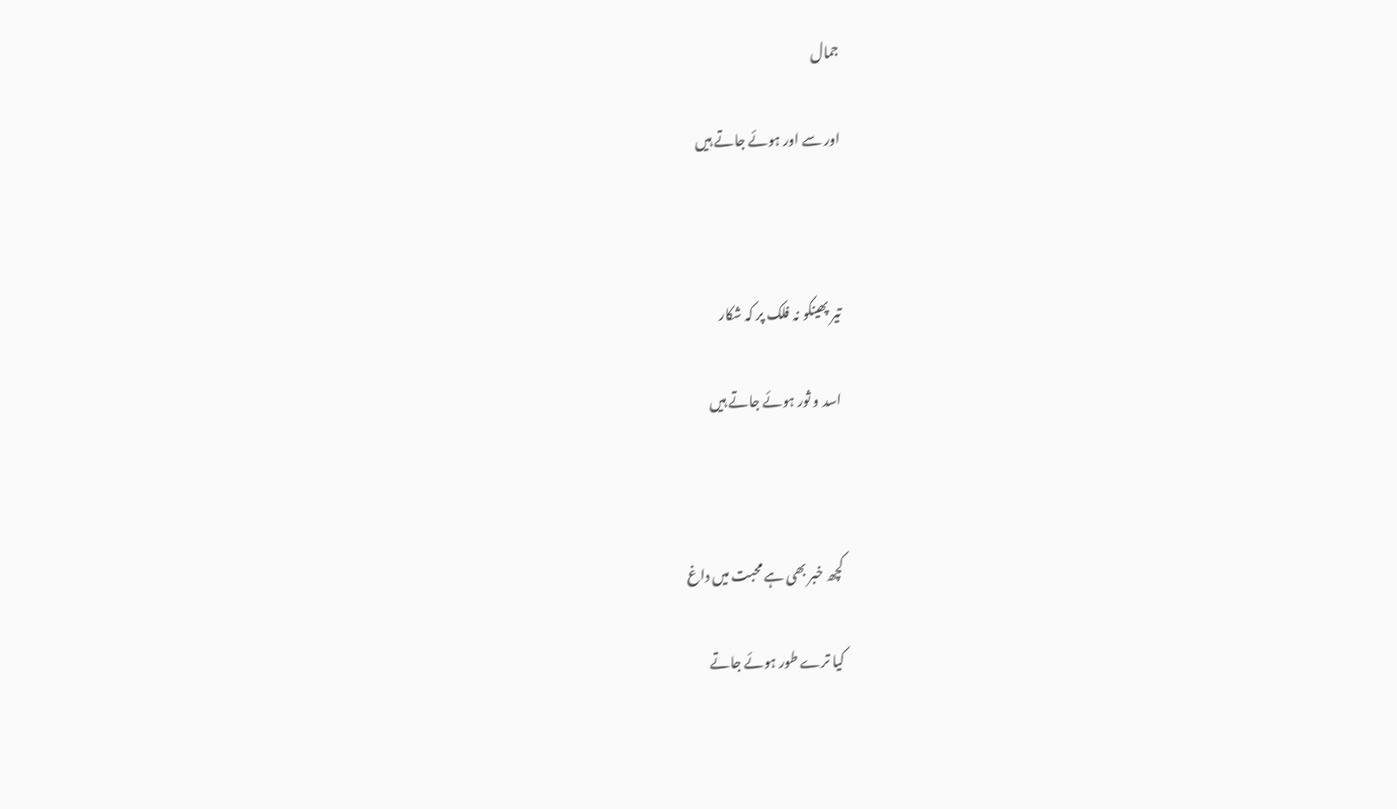جمال

اور سے اور ہوئے جاتے ہیں



تیر پھینکو نہ فلک پر کہ شکار

اسد و ثور ہوئے جاتے ہیں



کچھ خبر بھی ہے محبت میں داغ

کیا ترے طور ہوئے جاتے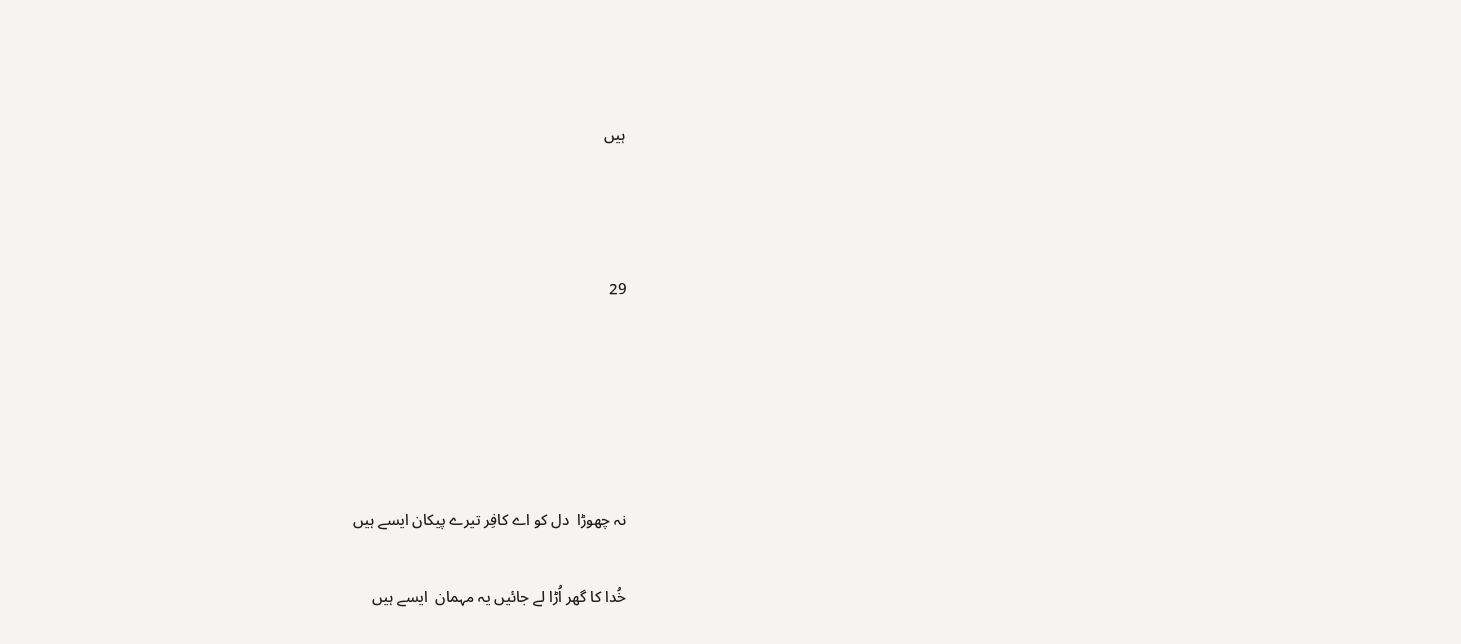ہیں



29





نہ چھوڑا  دل کو اے کافِر تیرے پیکان ایسے ہیں

خُدا کا گھر اُڑا لے جائیں یہ مہمان  ایسے ہیں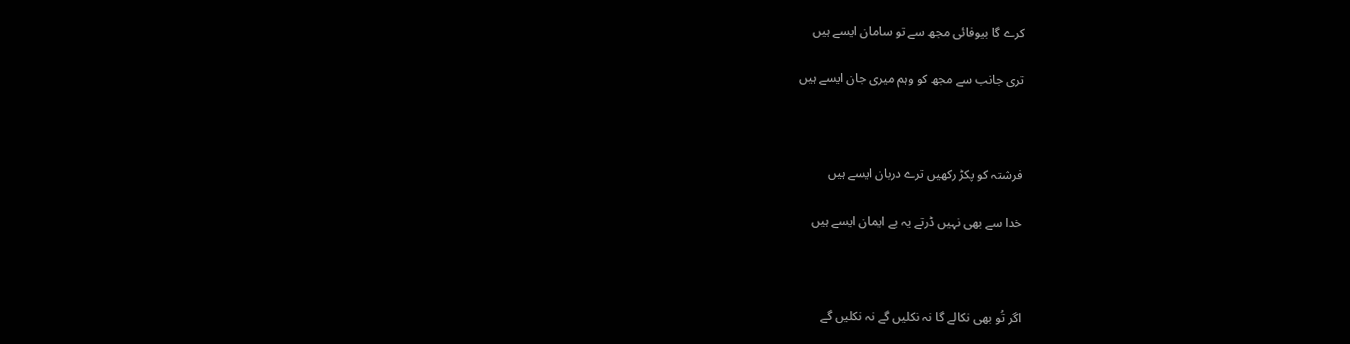کرے گا بیوفائی مجھ سے تو سامان ایسے ہیں

تری جانب سے مجھ کو وہم میری جان ایسے ہیں



فرشتہ کو پکڑ رکھیں ترے دربان ایسے ہیں

خدا سے بھی نہیں ڈرتے یہ بے ایمان ایسے ہیں



اگر تُو بھی نکالے گا نہ نکلیں گے نہ نکلیں گے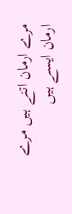مرے ارمان اتنے ہیں مرے ارمان ایسے ہیں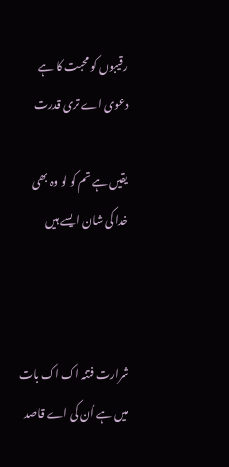رقیبوں کو محبت کا ہے دعوی اے تری قدرت

یقیں ہے تم کو لو وہ بھی خدا کی شان ایسے ہیں



شرارت فتنہ اک اک بات میں ہے اُن کی اے قاصد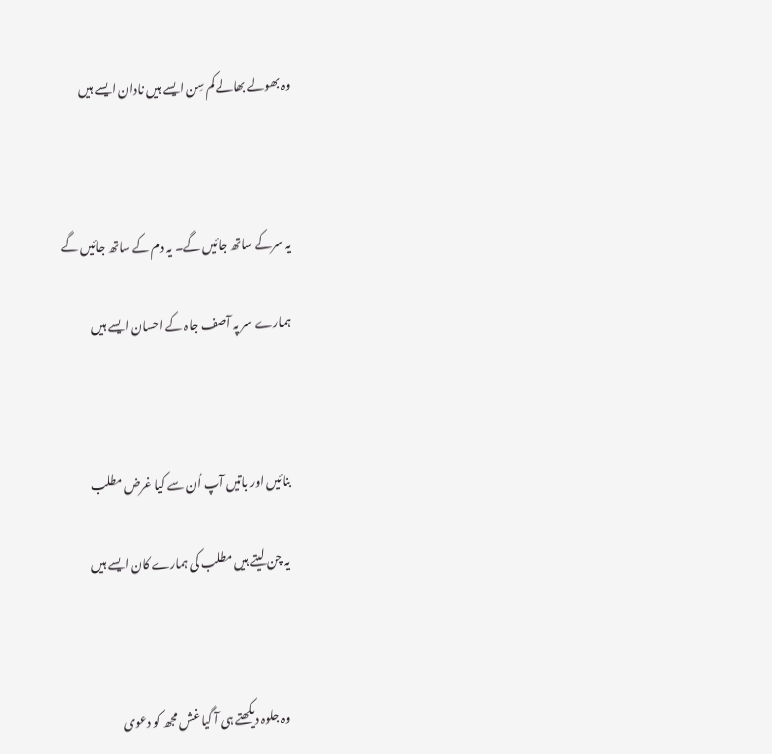وہ بھولے بھالے کم سِن ایسے ہیں نادان ایسے ہیں



یہ سرکے ساتھ جائیں گے۔ یہ دم کے ساتھ جائیں گے

ہمارے سر پہ آصف جاہ کے احسان ایسے ہیں



بنائیں اور باتیں آپ اُن سے کیا غرض مطلب

یہ چن لیتے ہیں مطلب کی ہمارے کان ایسے ہیں



وہ جلوہ دیکھتے ہی آ گیا غش مجھ کو دعوی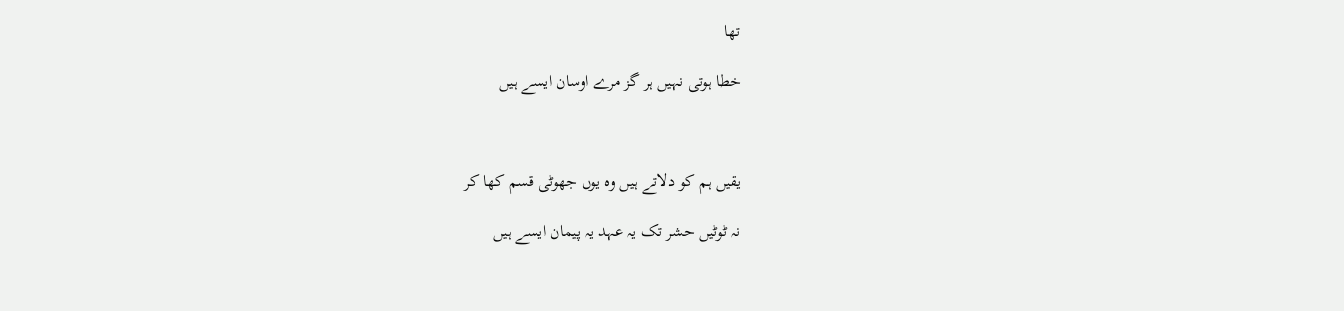تھا

خطا ہوتی نہیں ہر گز مرے اوسان ایسے ہیں



یقیں ہم کو دلاتے ہیں وہ یوں جھوٹی قسم کھا کر

نہ ٹوٹیں حشر تک یہ عہد یہ پیمان ایسے ہیں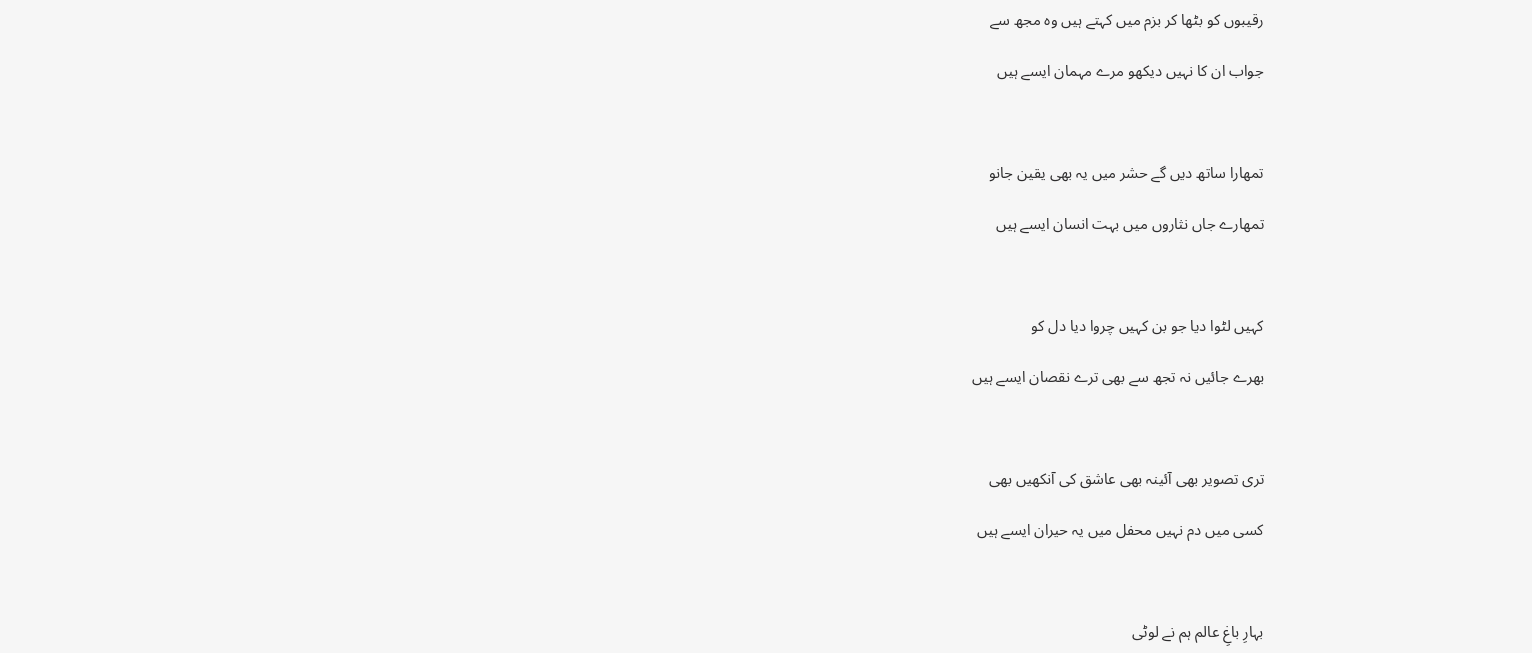رقیبوں کو بٹھا کر بزم میں کہتے ہیں وہ مجھ سے

جواب ان کا نہیں دیکھو مرے مہمان ایسے ہیں



تمھارا ساتھ دیں گے حشر میں یہ بھی یقین جانو

تمھارے جاں نثاروں میں بہت انسان ایسے ہیں



کہیں لٹوا دیا جو بن کہیں چروا دیا دل کو

بھرے جائیں نہ تجھ سے بھی ترے نقصان ایسے ہیں



تری تصویر بھی آئینہ بھی عاشق کی آنکھیں بھی

کسی میں دم نہیں محفل میں یہ حیران ایسے ہیں



بہارِ باغِ عالم ہم نے لوٹی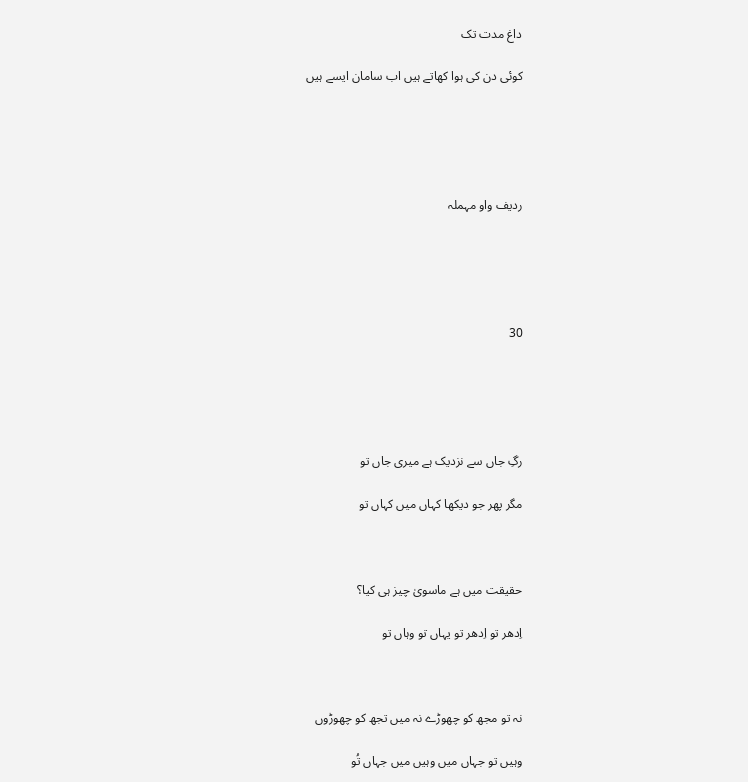داغ مدت تک

کوئی دن کی ہوا کھاتے ہیں اب سامان ایسے ہیں





ردیف واو مہملہ





30





رگِ جاں سے نزدیک ہے میری جاں تو

مگر پھر جو دیکھا کہاں میں کہاں تو



حقیقت میں ہے ماسویٰ چیز ہی کیا؟

اِدھر تو اِدھر تو یہاں تو وہاں تو



نہ تو مجھ کو چھوڑے نہ میں تجھ کو چھوڑوں

وہیں تو جہاں میں وہیں میں جہاں تُو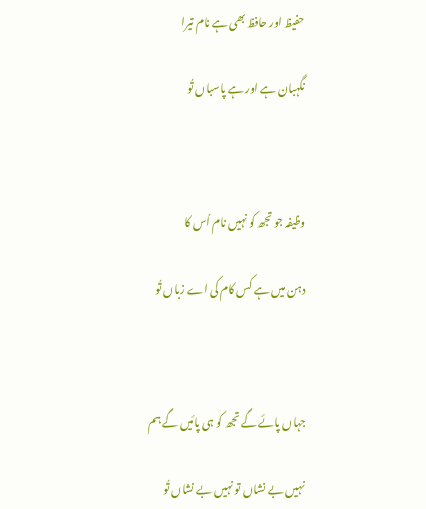حفیظ اور حافظ بھی ہے نام تیرا

نگہبان ہے اور ہے پاسباں تُو



وظیفہ جو تجھ کو نہیں نام اُس کا

دہن میں ہے کس کام کی اے زباں تُو



جہاں پائے گے تجھ کو ہی پائیں گے ہم

نہیں بے نشاں تو نہیں بے نشاں تُو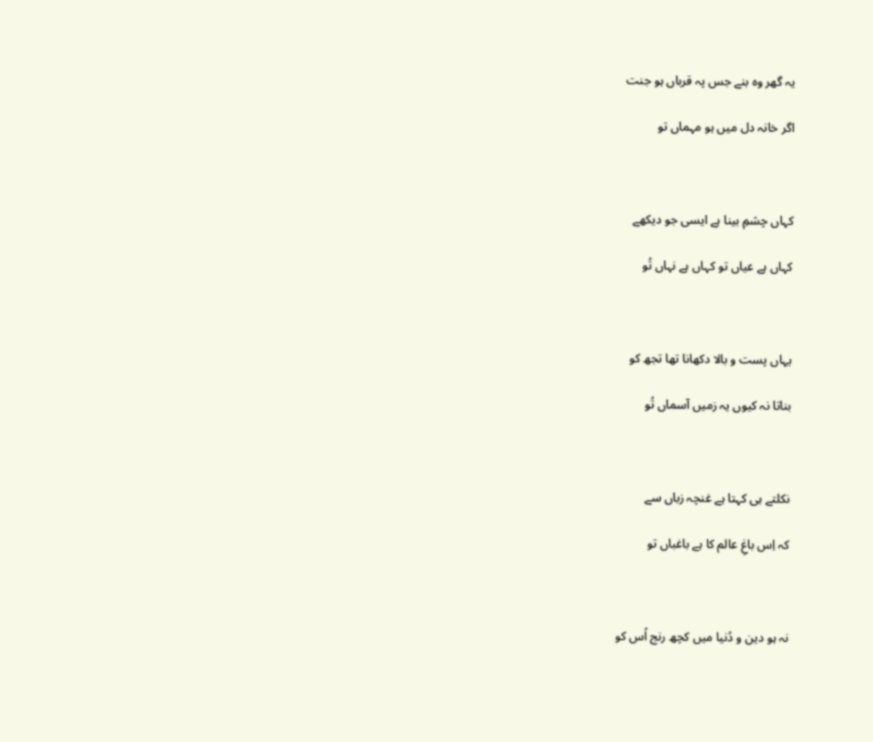یہ گھر وہ بنے جس پہ قرباں ہو جنت

اگر خانہ دل میں ہو مہماں تو



کہاں چشمِ بینا ہے ایسی جو دیکھے

کہاں ہے عیاں تو کہاں ہے نہاں تُو



یہاں پست و بالا دکھانا تھا تجھ کو

بناتا نہ کیوں یہ زمیں آسماں تُو



نکلتے ہی کہتا ہے غنچہ زباں سے

کہ اِس باغِ عالم کا ہے باغباں تو



نہ ہو دین و دُنیا میں کچھ رنج اُس کو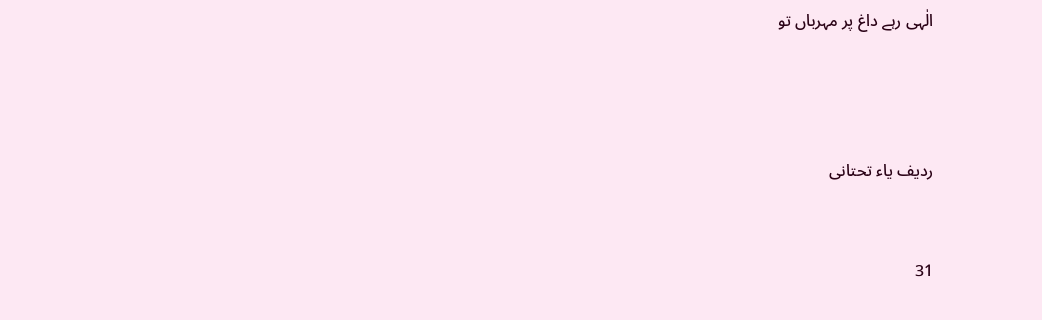الٰہی رہے داغ پر مہرباں تو





ردیف یاء تحتانی



31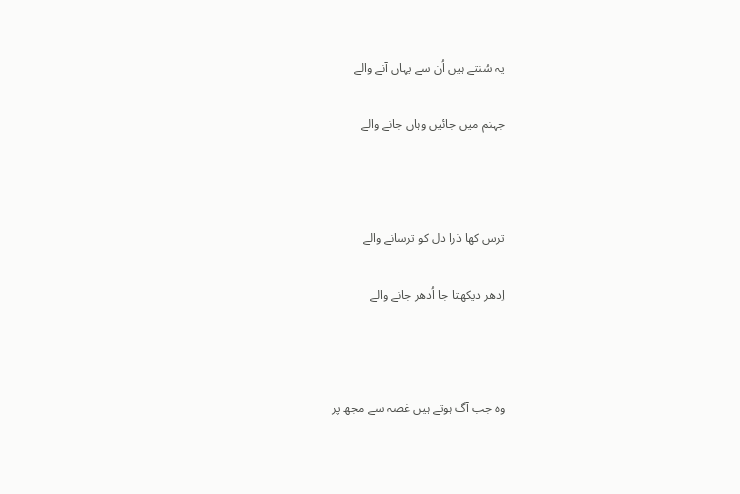یہ سُنتے ہیں اُن سے یہاں آنے والے

جہنم میں جائیں وہاں جانے والے



ترس کھا ذرا دل کو ترسانے والے

اِدھر دیکھتا جا اُدھر جانے والے



وہ جب آگ ہوتے ہیں غصہ سے مجھ پر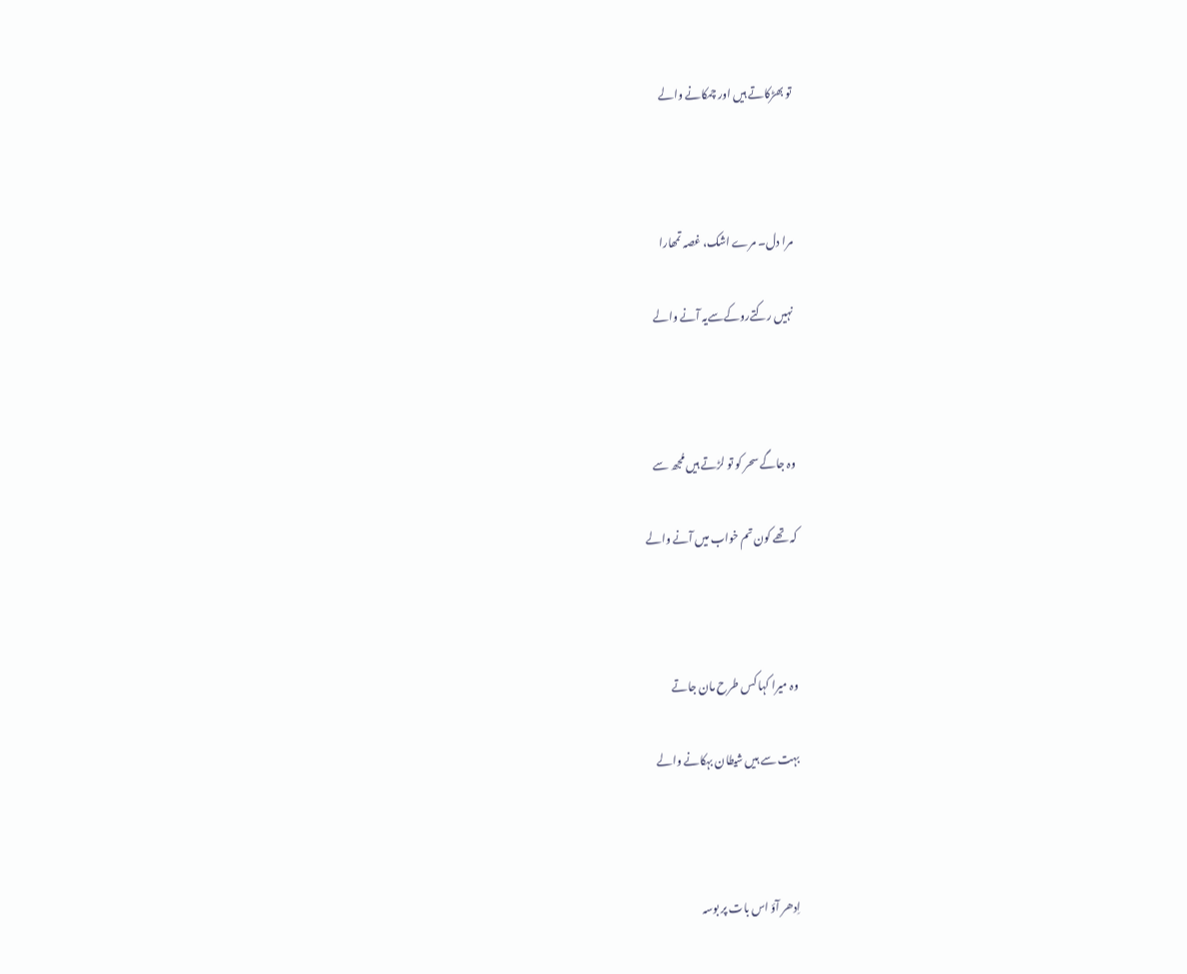تو بھڑکاتے ہیں اور چمکانے والے



مرا دل۔ مرے اشک، غصہ تمھارا

نہیں رکتےروکےسےیہ آنے والے



وہ جاگے سحر کو تو لڑتے ہیں مُجھ سے

کہ تھے کون تم خواب میں آنے والے



وہ میرا کہا کس طرح مان جاتے

بہت سے ہیں شیطان بہکانے والے



اِدھر آؤ اس بات پر بوسہ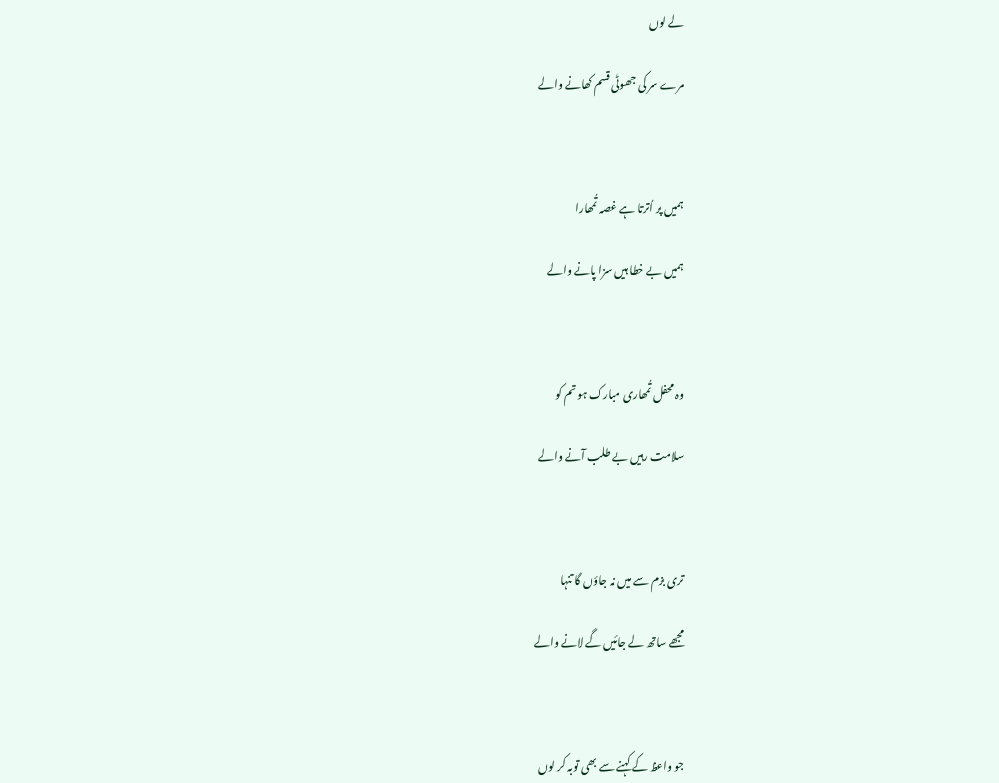لے لوں

مرے سر کی جھوٹی قسم کھانے والے



ہمیں پر اُترتا ہے غصہ تُمھارا

ہمیں بے خطا ہیں سزا پانے والے



وہ محفل تُمھاری مبارک ہو تم کو

سلامت رہیں بے طلب آنے والے



تری بزم سے میں نہ جاؤں گا تنہا

مجھے ساتھ لے جائیں گے لانے والے



جو واعظ کے کہنے سے بھی توبہ کر لوں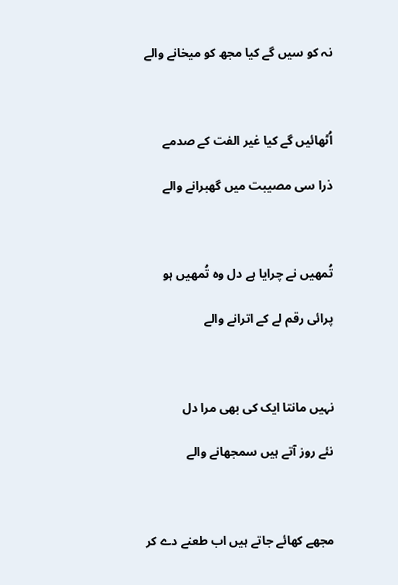نہ کو سیں گے کیا مجھ کو میخانے والے



اُٹھائیں گے کیا غیر الفت کے صدمے

ذرا سی مصیبت میں گھبرانے والے



تُمھیں نے چرایا ہے دل وہ تُمھیں ہو

پرائی رقم لے کے اترانے والے



نہیں مانتا ایک کی بھی مرا دل

نئے روز آتے ہیں سمجھانے والے



مجھے کھائے جاتے ہیں اب طعنے دے کر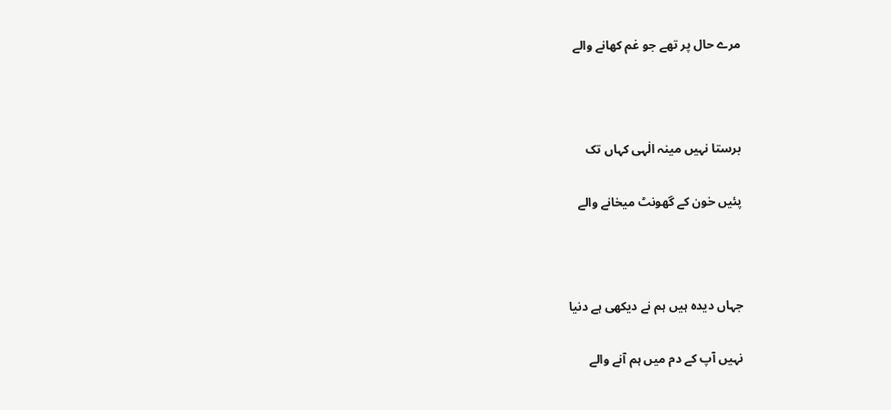مرے حال پر تھے جو غم کھانے والے



برستا نہیں مینہ الٰہی کہاں تک

پئیں خون کے گھونٹ میخانے والے



جہاں دیدہ ہیں ہم نے دیکھی ہے دنیا

نہیں آپ کے دم میں ہم آنے والے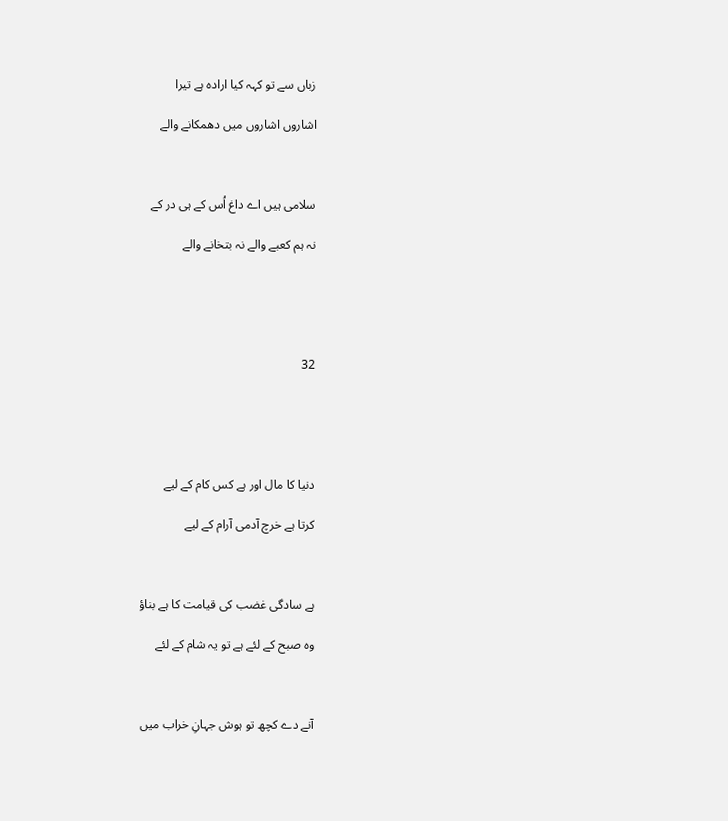زباں سے تو کہہ کیا ارادہ ہے تیرا

اشاروں اشاروں میں دھمکانے والے



سلامی ہیں اے داغ اُس کے ہی در کے

نہ ہم کعبے والے نہ بتخانے والے





32





دنیا کا مال اور ہے کس کام کے لیے

کرتا ہے خرچ آدمی آرام کے لیے



ہے سادگی غضب کی قیامت کا ہے بناؤ

وہ صبح کے لئے ہے تو یہ شام کے لئے



آنے دے کچھ تو ہوش جہانِ خراب میں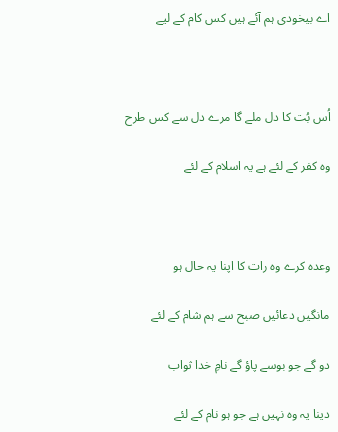اے بیخودی ہم آئے ہیں کس کام کے لیے



اُس بُت کا دل ملے گا مرے دل سے کس طرح

وہ کفر کے لئے ہے یہ اسلام کے لئے



وعدہ کرے وہ رات کا اپنا یہ حال ہو

مانگیں دعائیں صبح سے ہم شام کے لئے

دو گے جو بوسے پاؤ گے نامِ خدا ثواب

دینا یہ وہ نہیں ہے جو ہو نام کے لئے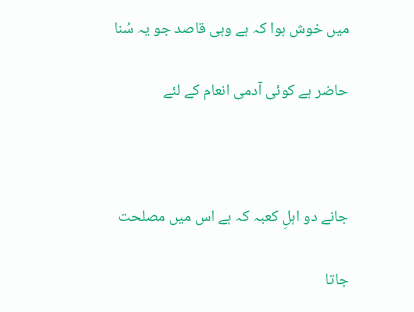میں خوش ہوا کہ ہے وہی قاصد جو یہ سُنا

حاضر ہے کوئی آدمی انعام کے لئے



جانے دو اہلِ کعبہ کہ ہے اس میں مصلحت

جاتا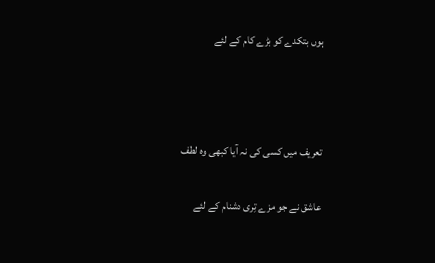ہوں بتکدے کو بڑے کام کے لئے



تعریف میں کسی کی نہ آیا کبھی وہ لطف

عاشق نے جو مزے تِری دشنام کے لئے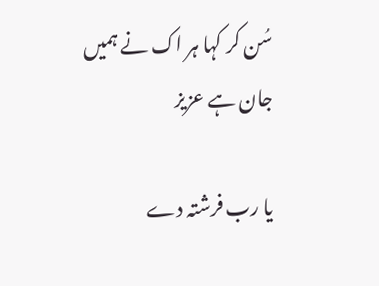سُن کر کہا ہر اک نے ہمیں جان ہے عزیز

یا رب فرشتہ دے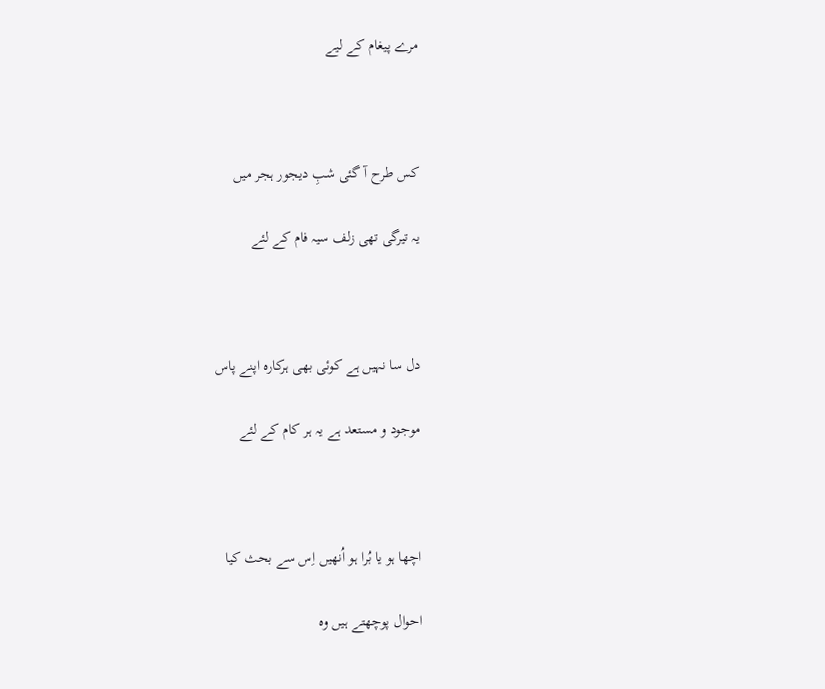مرے پیغام کے لیے



کس طرح آ گئی شبِ دیجور ہجر میں

یہ تیرگی تھی زلف سیہ فام کے لئے



دل سا نہیں ہے کوئی بھی ہرکارہ اپنے پاس

موجود و مستعد ہے یہ ہر کام کے لئے



اچھا ہو یا بُرا ہو اُنھیں اِس سے بحث کیا

احوال پوچھتے ہیں وہ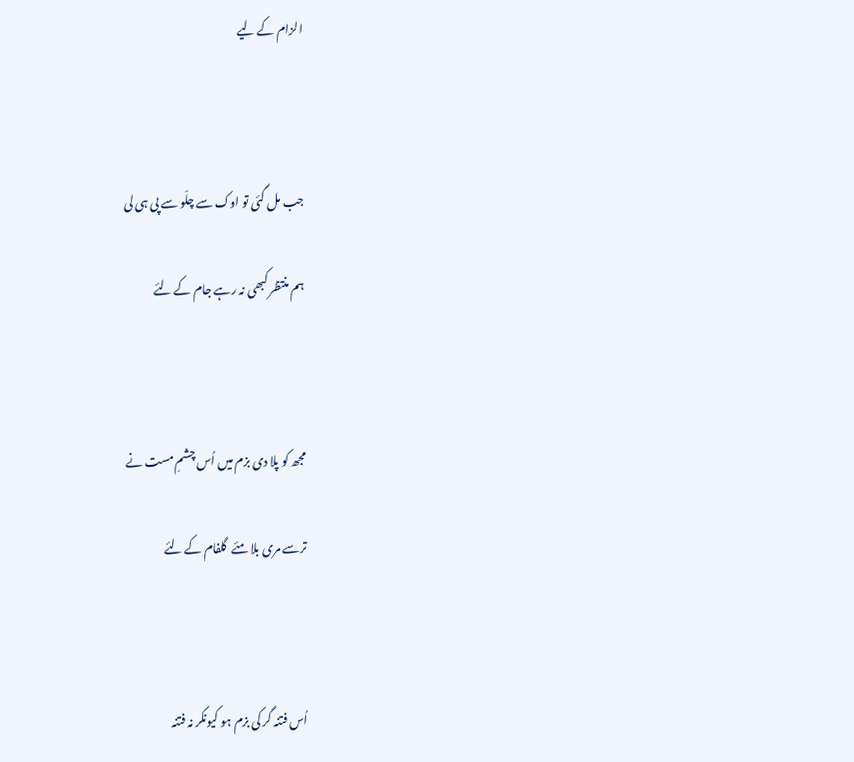الزام کے لیے



جب مل گئی تو اوک سے چلّو سے پی ہی لی

ہم منتظر کبھی نہ رہے جام کے لئے



مجھ کو پلا دی بزم میں اُس چشمِ مست نے

ترسے مری بلا مئے  گلفام کے لئے



اُس فتنہ گر کی بزم ہو کیونکر نہ فتنہ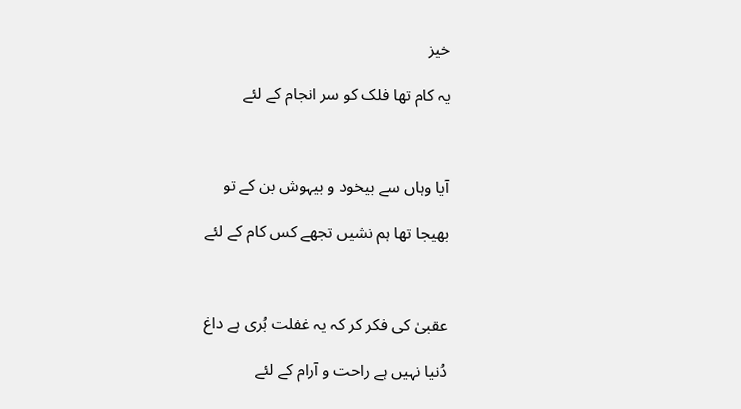خیز

یہ کام تھا فلک کو سر انجام کے لئے



آیا وہاں سے بیخود و بیہوش بن کے تو

بھیجا تھا ہم نشیں تجھے کس کام کے لئے



عقبیٰ کی فکر کر کہ یہ غفلت بُری ہے داغ

دُنیا نہیں ہے راحت و آرام کے لئے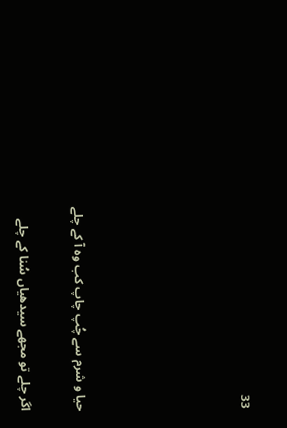33





حیا و شرم سے چُپ چاپ کب وہ آ کے چلے

اگر چلے تو مجھے سیدھیاں سُنا کے چلے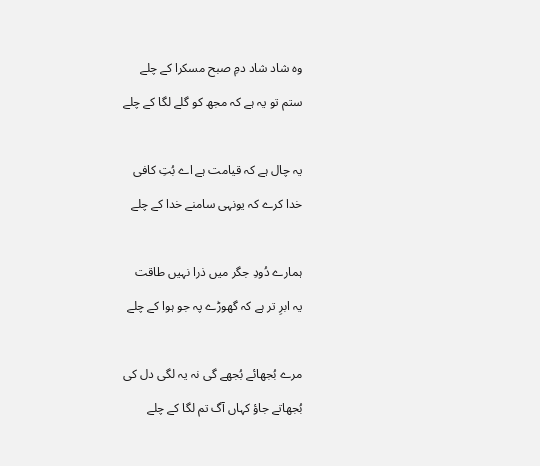وہ شاد شاد دمِ صبح مسکرا کے چلے

ستم تو یہ ہے کہ مجھ کو گلے لگا کے چلے



یہ چال ہے کہ قیامت ہے اے بُتِ کافی

خدا کرے کہ یونہی سامنے خدا کے چلے



ہمارے دُودِ جگر میں ذرا نہیں طاقت

یہ ابرِ تر ہے کہ گھوڑے پہ جو ہوا کے چلے



مرے بُجھائے بُجھے گی نہ یہ لگی دل کی

بُجھاتے جاؤ کہاں آگ تم لگا کے چلے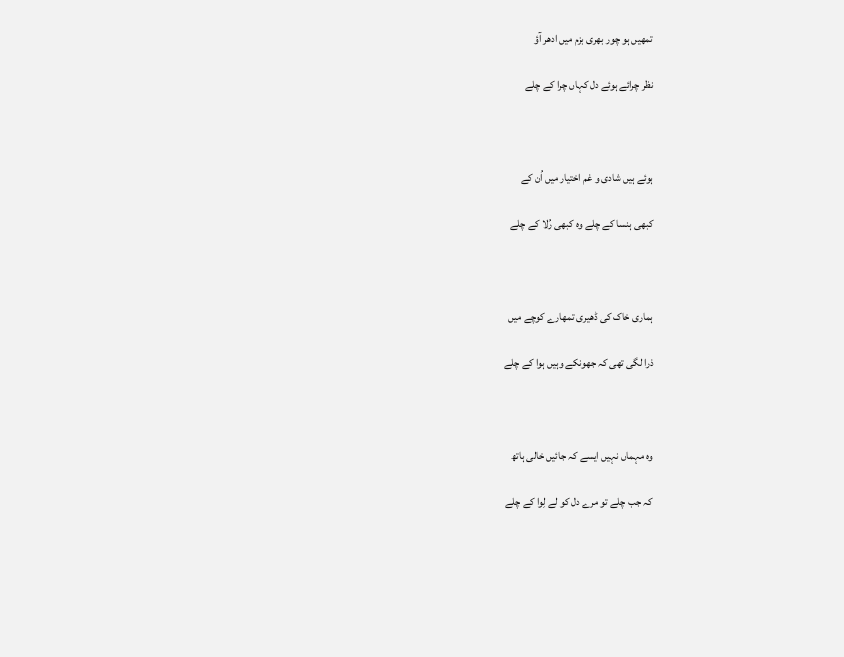تمھیں ہو چور بھری بزم میں ادھر آؤ

نظر چرائے ہوئے دل کہاں چرا کے چلے



ہوئے ہیں شادی و غم اختیار میں اُن کے

کبھی ہنسا کے چلے وہ کبھی رُلا کے چلے



ہماری خاک کی ڈھیری تمھارے کوچے میں

ذرا لگی تھی کہ جھونکے وہیں ہوا کے چلے



وہ مہماں نہیں ایسے کہ جائیں خالی ہاتھ

کہ جب چلے تو مرے دل کو لے لِوا کے چلے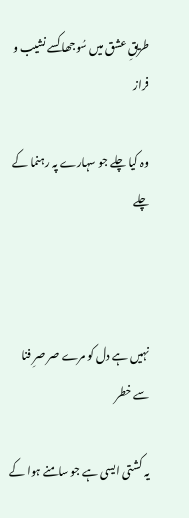طریقِ عشق میں سُوجھا کسے نشیب و فراز

وہ کیا چلے جو سہارے پہ رہنما کے چلے



نہیں ہے دل کو مرے صر صرِ فنا سے خطر

یہ کشتی ایسی ہے جو سامنے ہوا کے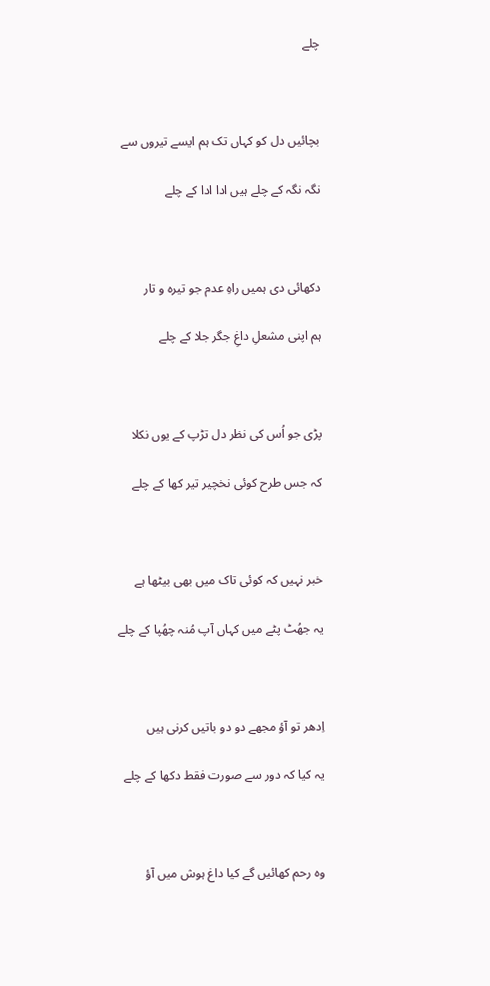چلے



بچائیں دل کو کہاں تک ہم ایسے تیروں سے

نگہ نگہ کے چلے ہیں ادا ادا کے چلے



دکھائی دی ہمیں راہِ عدم جو تیرہ و تار

ہم اپنی مشعلِ داغِ جگر جلا کے چلے



پڑی جو اُس کی نظر دل تڑپ کے یوں نکلا

کہ جس طرح کوئی نخچیر تیر کھا کے چلے



خبر نہیں کہ کوئی تاک میں بھی بیٹھا ہے

یہ جھُٹ پٹے میں کہاں آپ مُنہ چھُپا کے چلے



اِدھر تو آؤ مجھے دو دو باتیں کرنی ہیں

یہ کیا کہ دور سے صورت فقط دکھا کے چلے



وہ رحم کھائیں گے کیا داغ ہوش میں آؤ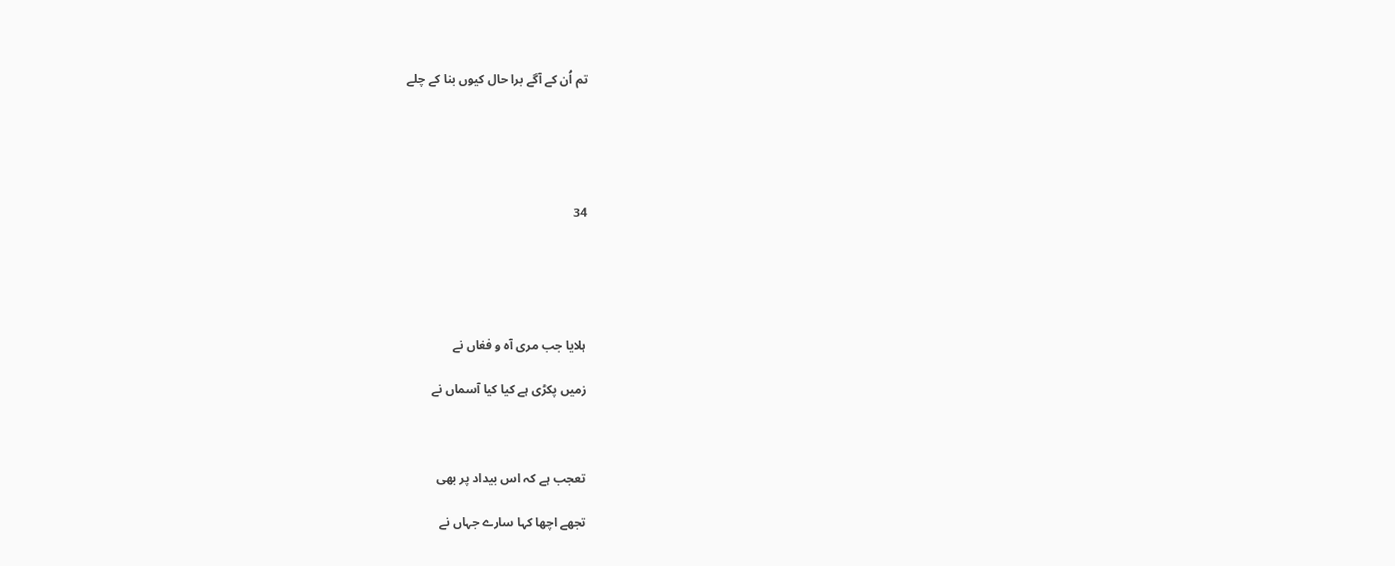تم اُن کے آگے برا حال کیوں بنا کے چلے





34





ہلایا جب مری آہ و فغاں نے

زمیں پکڑی ہے کیا کیا آسماں نے



تعجب ہے کہ اس بیداد پر بھی

تجھے اچھا کہا سارے جہاں نے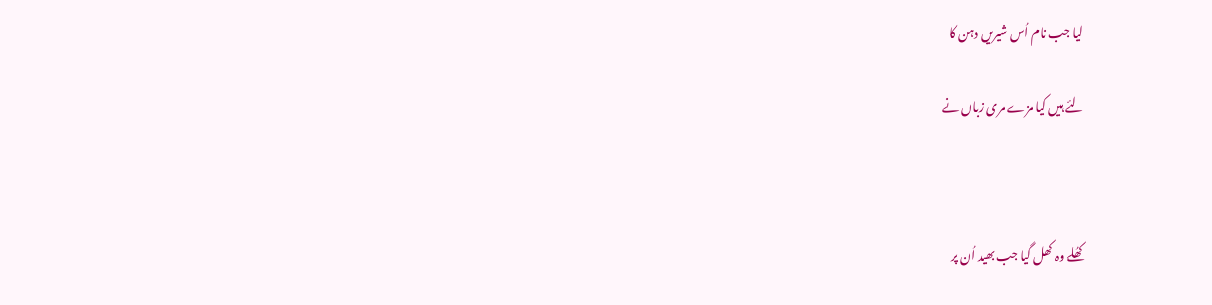لیا جب نام اُس شیریں دہن کا

لئے ہیں کیا مزے مری زباں نے



کھُلے وہ کھل گیا جب بھید اُن پر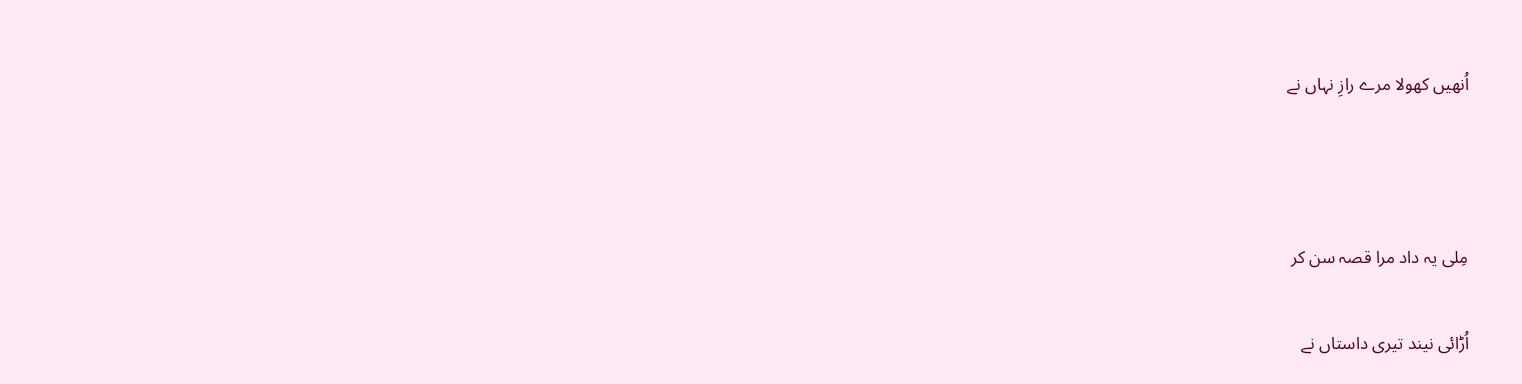اُنھیں کھولا مرے رازِ نہاں نے



مِلی یہ داد مرا قصہ سن کر

اُڑائی نیند تیری داستاں نے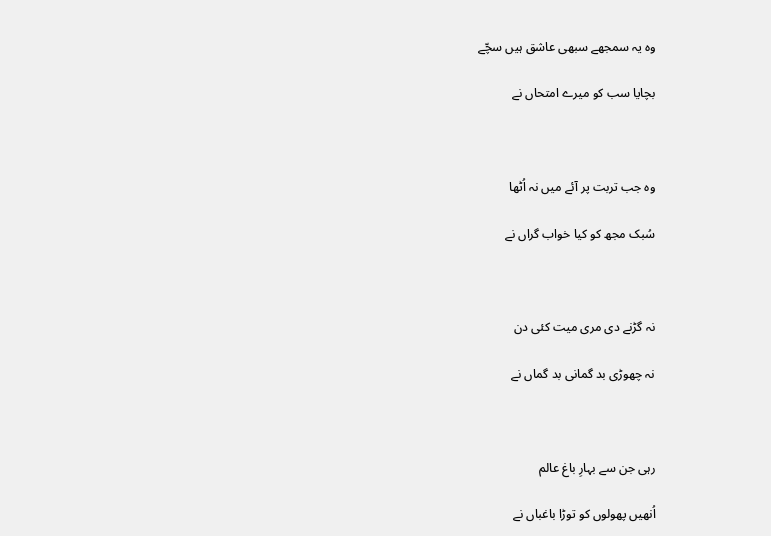وہ یہ سمجھے سبھی عاشق ہیں سچّے

بچایا سب کو میرے امتحاں نے



وہ جب تربت پر آئے میں نہ اُٹھا

سُبک مجھ کو کیا خواب گراں نے



نہ گڑنے دی مری میت کئی دن

نہ چھوڑی بد گمانی بد گماں نے



رہی جن سے بہارِ باغ عالم

اُنھیں پھولوں کو توڑا باغباں نے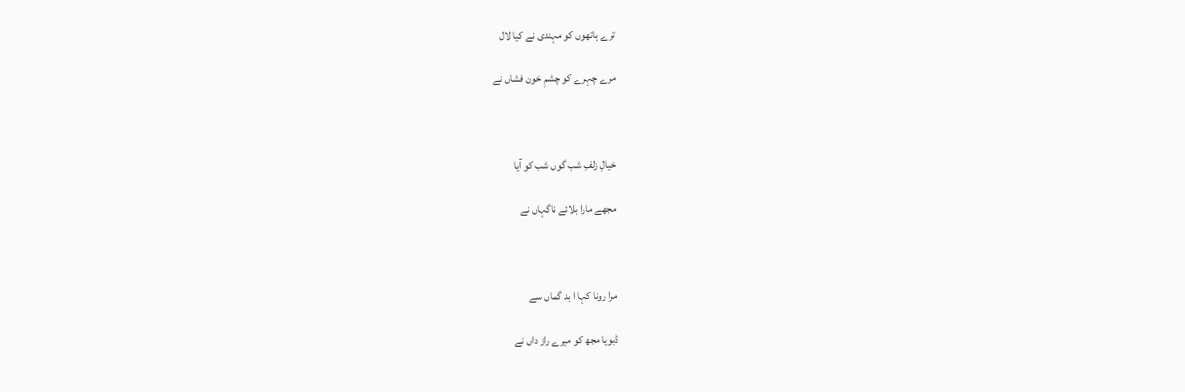ترے ہاتھوں کو مہندی نے کیا لال

مرے چہرے کو چشمِ خون فشاں نے



خیالِ زلفِ شب گوں شب کو آیا

مجھے مارا بلائے ناگہاں نے



مرا رونا کہا ا بد گماں سے

ڈبویا مجھ کو میرے راز داں نے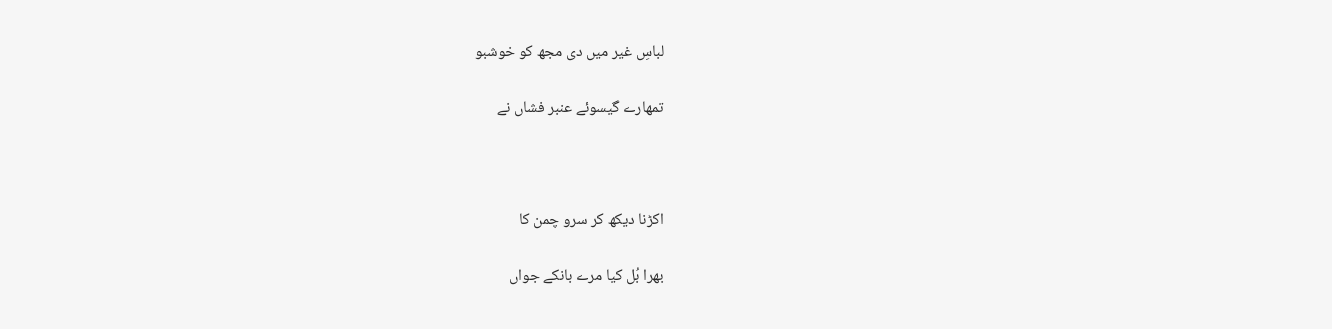لباسِ غیر میں دی مجھ کو خوشبو

تمھارے گیسوئے عنبر فشاں نے



اکڑنا دیکھ کر سرو چمن کا

بھرا بُل کیا مرے بانکے جواں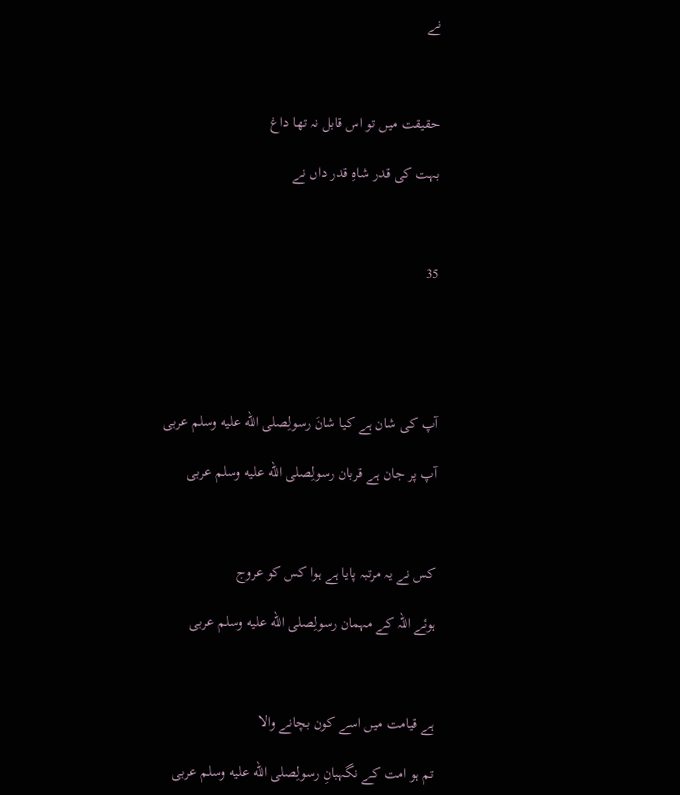نے



حقیقت میں تو اس قابل نہ تھا داغ

بہت کی قدر شاہِ قدر داں نے



35





آپ کی شان ہے کیا شانَ رسولِصلى الله عليه وسلم عربی

آپ پر جان ہے قربان رسولِصلى الله عليه وسلم عربی



کس نے یہ مرتبہ پایا ہے ہوا کس کو عروج

ہوئے اللہ کے مہمان رسولِصلى الله عليه وسلم عربی



ہے قیامت میں اسے کون بچانے والا

تم ہو امت کے نگہبانِ رسولِصلى الله عليه وسلم عربی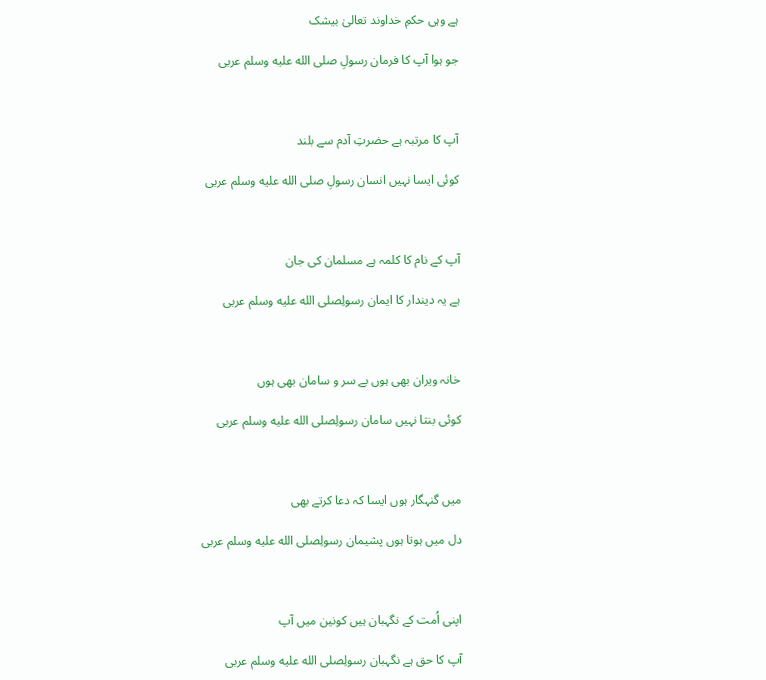ہے وہی حکمِ خداوند تعالیٰ بیشک

جو ہوا آپ کا فرمان رسولِ صلى الله عليه وسلم عربی



آپ کا مرتبہ ہے حضرتِ آدم سے بلند

کوئی ایسا نہیں انسان رسولِ صلى الله عليه وسلم عربی



آپ کے نام کا کلمہ ہے مسلمان کی جان

ہے یہ دیندار کا ایمان رسولِصلى الله عليه وسلم عربی



خانہ ویران بھی ہوں بے سر و سامان بھی ہوں

کوئی بنتا نہیں سامان رسولِصلى الله عليه وسلم عربی



میں گنہگار ہوں ایسا کہ دعا کرتے بھی

دل میں ہوتا ہوں پشیمان رسولِصلى الله عليه وسلم عربی



اپنی اُمت کے نگہبان ہیں کونین میں آپ

آپ کا حق ہے نگہبان رسولِصلى الله عليه وسلم عربی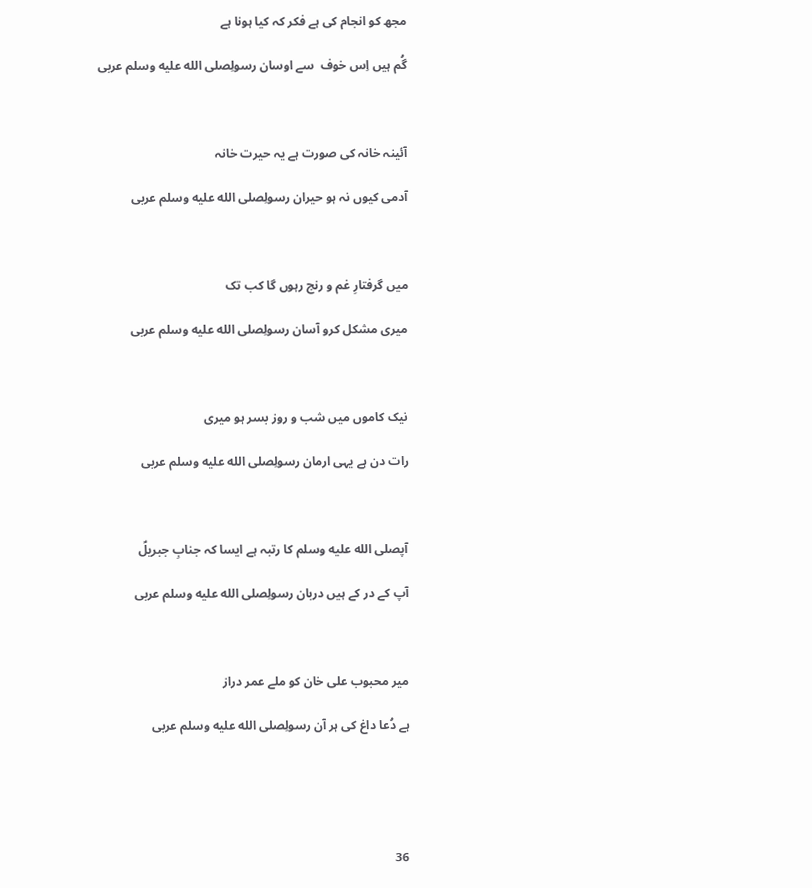مجھ کو انجام کی ہے فکر کہ کیا ہونا ہے

گُم ہیں اِس خوف  سے اوسان رسولِصلى الله عليه وسلم عربی



آئینہ خانہ کی صورت ہے یہ حیرت خانہ

آدمی کیوں نہ ہو حیران رسولِصلى الله عليه وسلم عربی



میں گرفتارِ غم و رنج رہوں گا کب تک

میری مشکل کرو آسان رسولِصلى الله عليه وسلم عربی



نیک کاموں میں شب و روز بسر ہو میری

رات دن ہے یہی ارمان رسولِصلى الله عليه وسلم عربی



آپصلى الله عليه وسلم کا رتبہ ہے ایسا کہ جنابِ جبریلؑ

آپ کے در کے ہیں دربان رسولِصلى الله عليه وسلم عربی



میر محبوب علی خان کو ملے عمر دراز

ہے دُعا داغ کی ہر آن رسولِصلى الله عليه وسلم عربی





36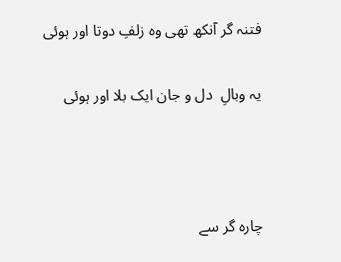فتنہ گر آنکھ تھی وہ زلفِ دوتا اور ہوئی

یہ وبالِ  دل و جان ایک بلا اور ہوئی



چارہ گر سے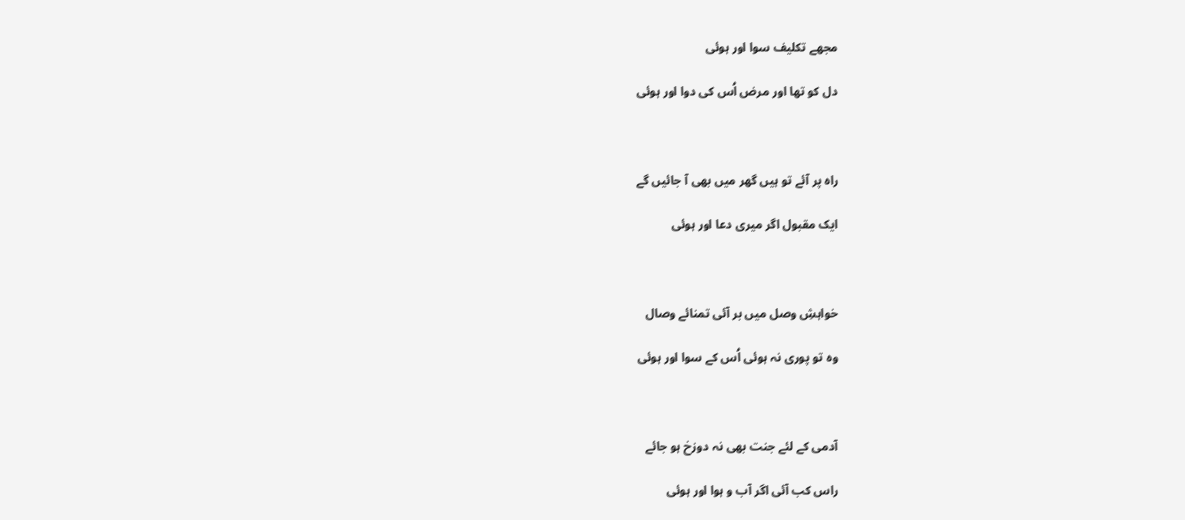مجھے تکلیف سوا اور ہوئی

دل کو تھا اور مرض اُس کی دوا اور ہوئی



راہ پر آئے تو ہیں گھر میں بھی آ جائیں گے

ایک مقبول اگر میری دعا اور ہوئی



خواہشِ وصل میں بر آئی تمنائے وصال

وہ تو پوری نہ ہوئی اُس کے سوا اور ہوئی



آدمی کے لئے جنت بھی نہ دوزخ ہو جائے

راس کب آئی اگر آب و ہوا اور ہوئی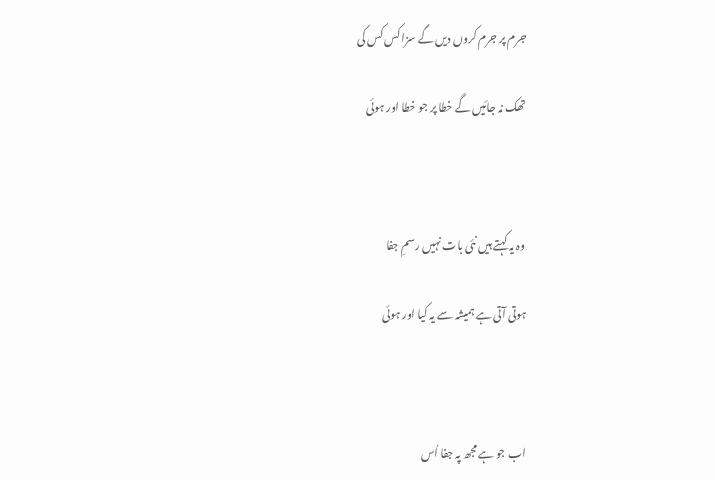جرم پر جرم کروں دیں گے سزا کس کس کی

تھک نہ جائیں گے خطا پر جو خطا اور ہوئی



وہ یہ کہتے ہیں نئی بات نہیں رسمِ جفا

ہوتی آتی ہے ہمیشہ سے یہ کیا اور ہوئی



اب جو ہے مجھ پہ جفا اُس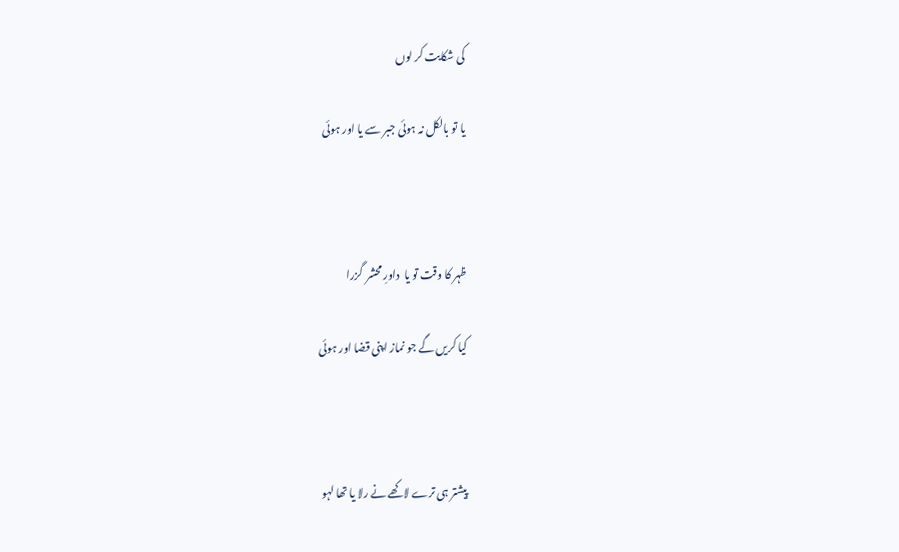کی شکایت کر لوں

یا تو بالکل نہ ہوئی جبر سے یا اور ہوئی



ظہر کا وقت تو یا  داورِ محشر  گزرا

کیا کریں گے جو نماز اپنی قضا اور ہوئی



پیشتر ہی ترے لاکھے نے رلا یا تھا لہو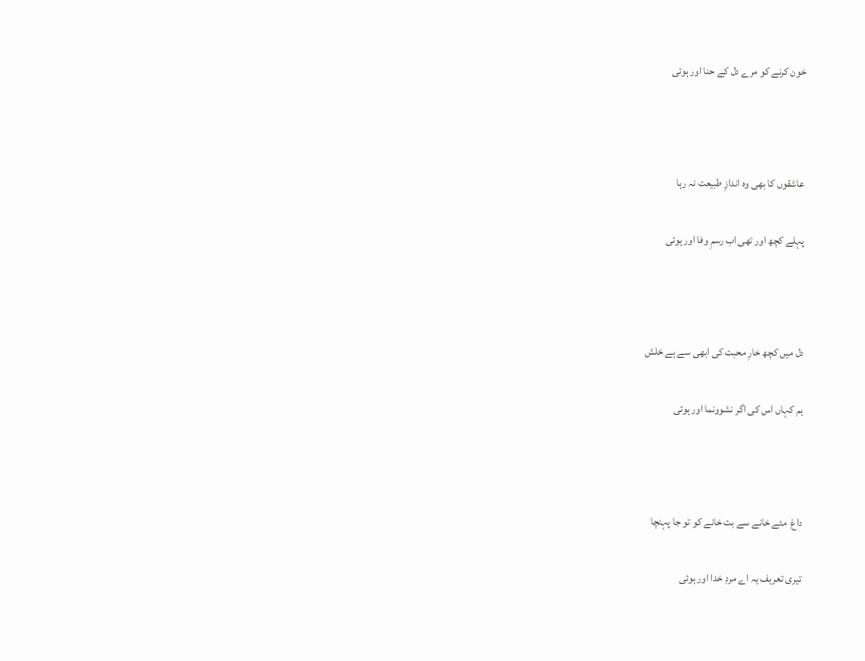خون کرنے کو مرے دل کے حنا اور ہوئی



عاشقوں کا بھی وہ اندازِ طبیعت نہ رہا

پہلے کچھ اور تھی اب رسمِ وفا اور ہوئی



دل میں کچھ خارِ محبت کی ابھی سے ہے خلش

ہم کہاں اس کی اگر نشوونما اور ہوئی



داغ  مئے خانے سے بت خانے کو تو جا پہنچا

تیری تعریف یہ اے مردِ خدا اور ہوئی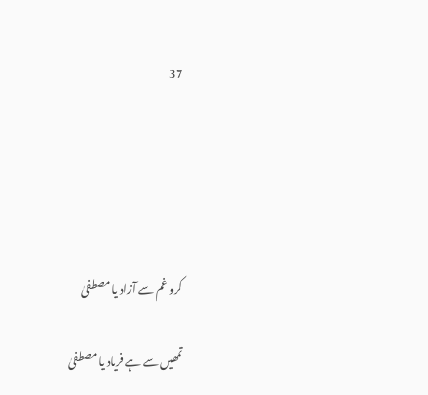37





کرو غم سے آزاد یا مصطفیٰ

تمھیں سے ہے فریاد یا مصطفیٰ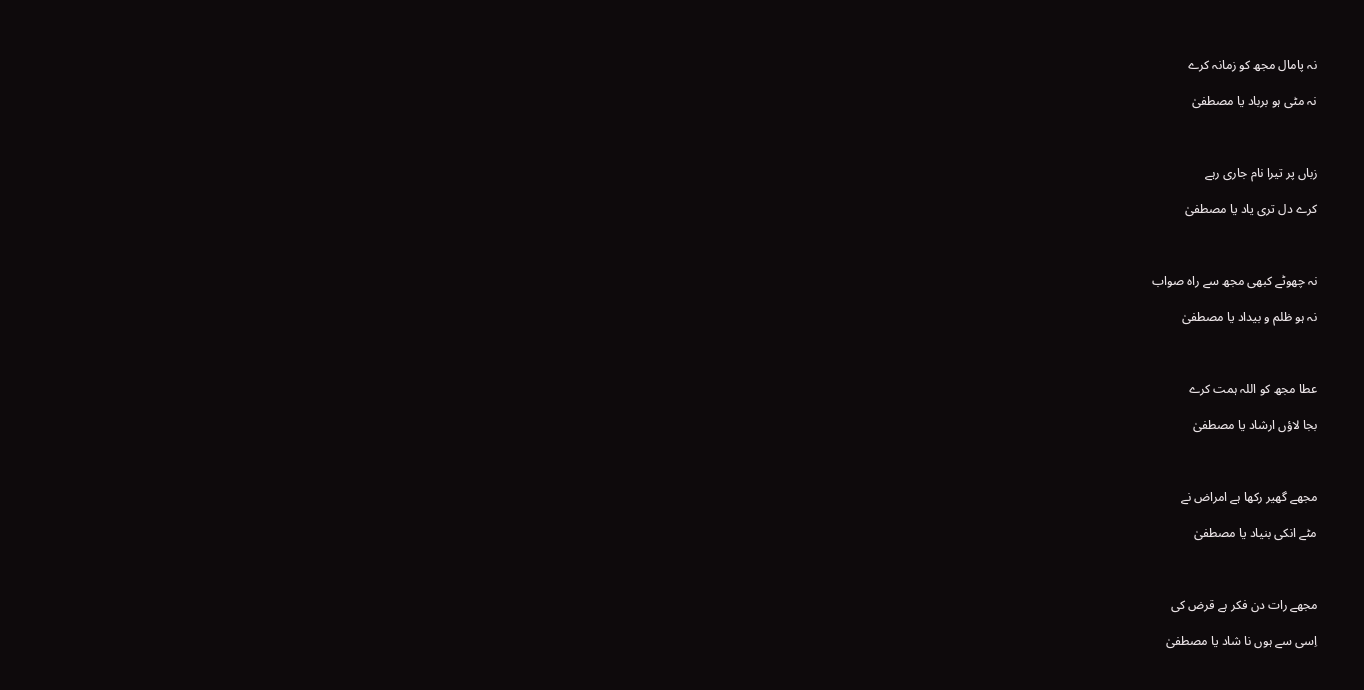نہ پامال مجھ کو زمانہ کرے

نہ مٹی ہو برباد یا مصطفیٰ



زباں پر تیرا نام جاری رہے

کرے دل تری یاد یا مصطفیٰ



نہ چھوٹے کبھی مجھ سے راہ صواب

نہ ہو ظلم و بیداد یا مصطفیٰ



عطا مجھ کو اللہ ہمت کرے

بجا لاؤں ارشاد یا مصطفیٰ



مجھے گھیر رکھا ہے امراض نے

مٹے انکی بنیاد یا مصطفیٰ



مجھے رات دن فکر ہے قرض کی

اِسی سے ہوں نا شاد یا مصطفیٰ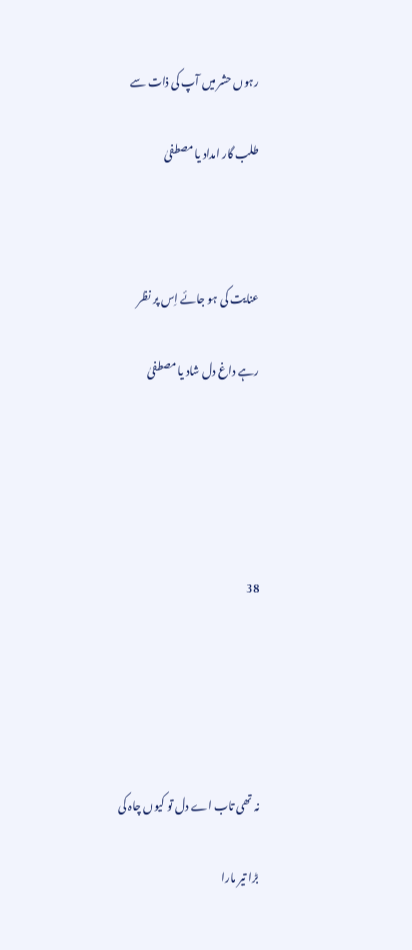رہوں حشر میں آپ کی ذات سے

طلب گار امداد یا مصطفیٰ



عنایت کی ہو جائے اِس پر نظر

رہے داغ دل شاد یا مصطفیٰ





38





نہ تھی تاب اے دل تو کیوں چاہ کی

بڑا تیر مارا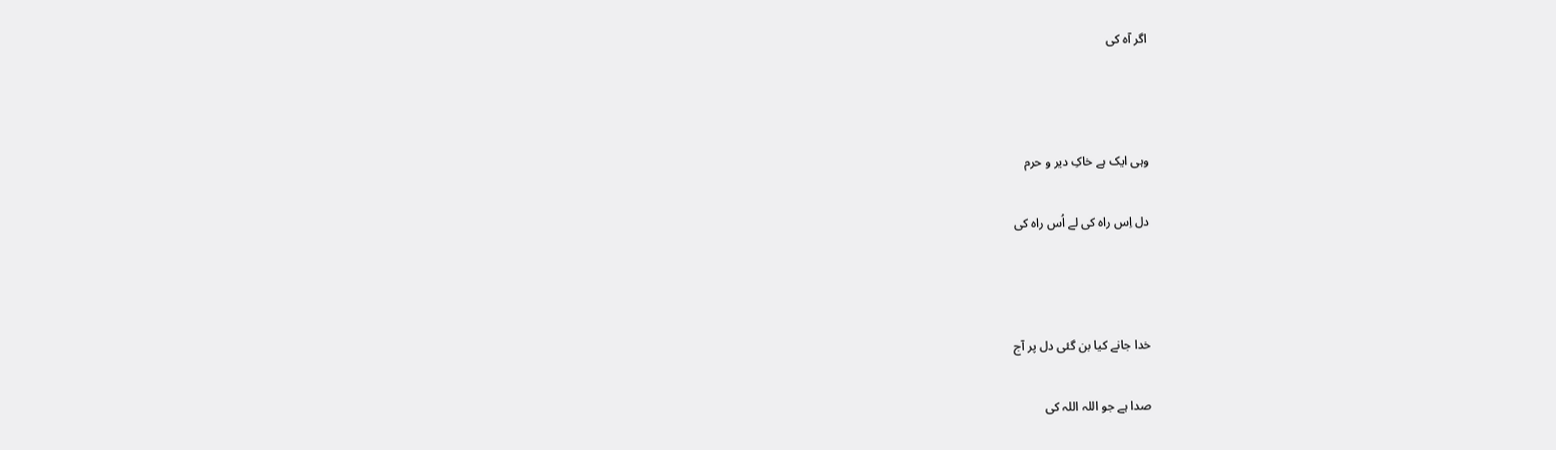اگر آہ کی



وہی ایک ہے خاکِ دیر و حرم

دل اِس راہ کی لے اُس راہ کی



خدا جانے کیا بن گئی دل پر آج

صدا ہے جو اللہ اللہ کی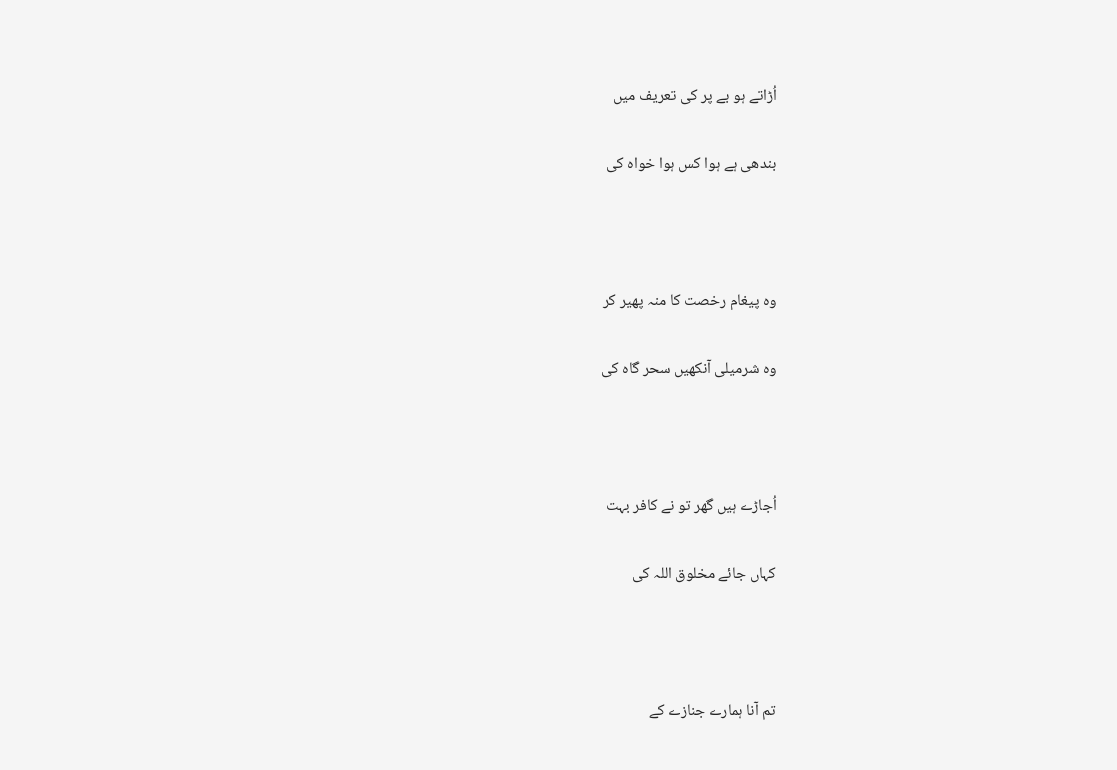اُڑاتے ہو بے پر کی تعریف میں

بندھی ہے ہوا کس ہوا خواہ کی



وہ پیغام رخصت کا منہ پھیر کر

وہ شرمیلی آنکھیں سحر گاہ کی



اُجاڑے ہیں گھر تو نے کافر بہت

کہاں جائے مخلوق اللہ کی



تم آنا ہمارے جنازے کے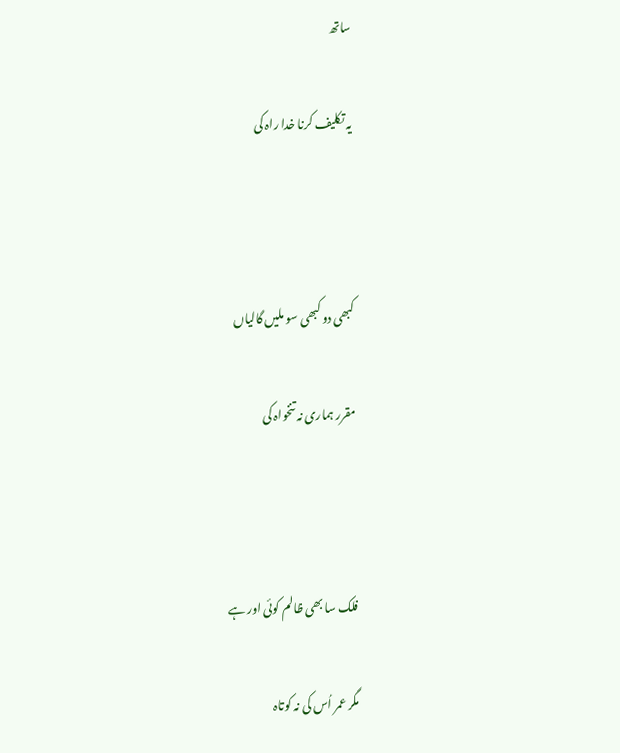ساتھ

یہ تکلیف کرنا خدا راہ کی



کبھی دو کبھی سو ملیں گالیاں

مقرر ہماری نہ تنخواہ کی



فلک سا بھی ظالم کوئی اور ہے

مگر عمر اُس کی نہ کوتاہ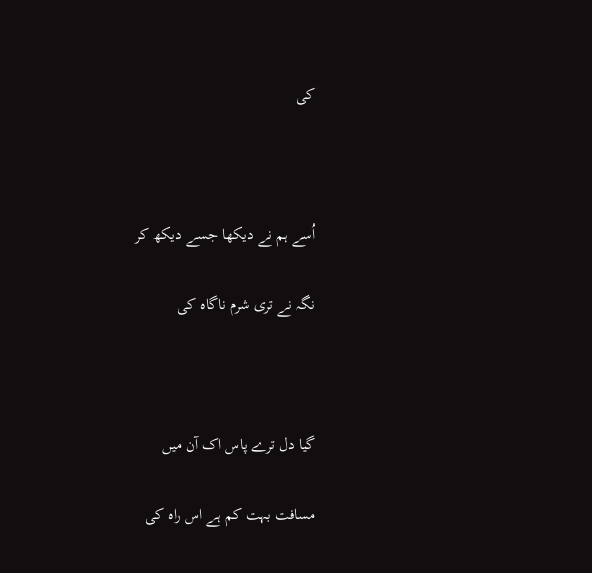کی



اُسے ہم نے دیکھا جسے دیکھ کر

نگہ نے تری شرم ناگاہ کی



گیا دل ترے پاس اک آن میں

مسافت بہت کم ہے اس راہ کی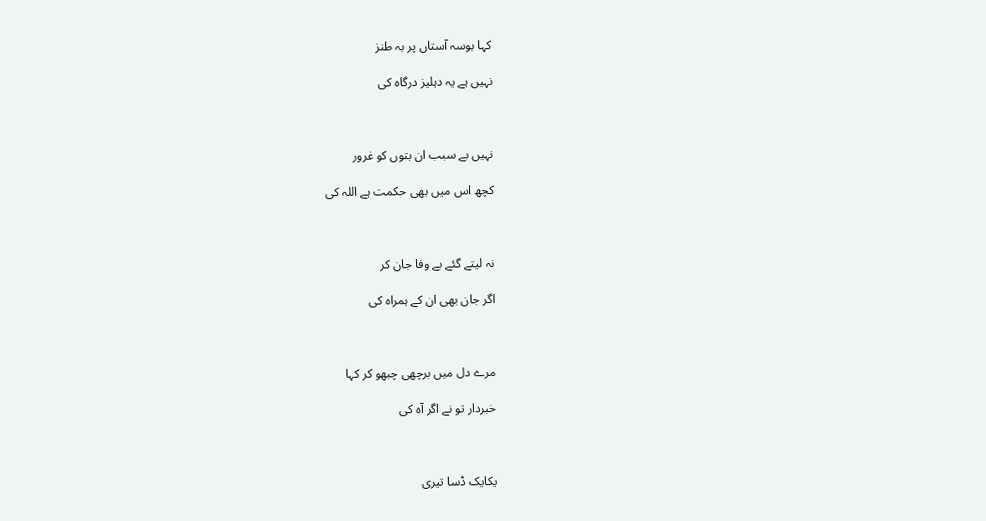کہا بوسہ آستاں پر بہ طنز

نہیں ہے یہ دہلیز درگاہ کی



نہیں بے سبب ان بتوں کو غرور

کچھ اس میں بھی حکمت ہے اللہ کی



نہ لیتے گئے بے وفا جان کر

اگر جان بھی ان کے ہمراہ کی



مرے دل میں برچھی چبھو کر کہا

خبردار تو نے اگر آہ کی



یکایک ڈسا تیری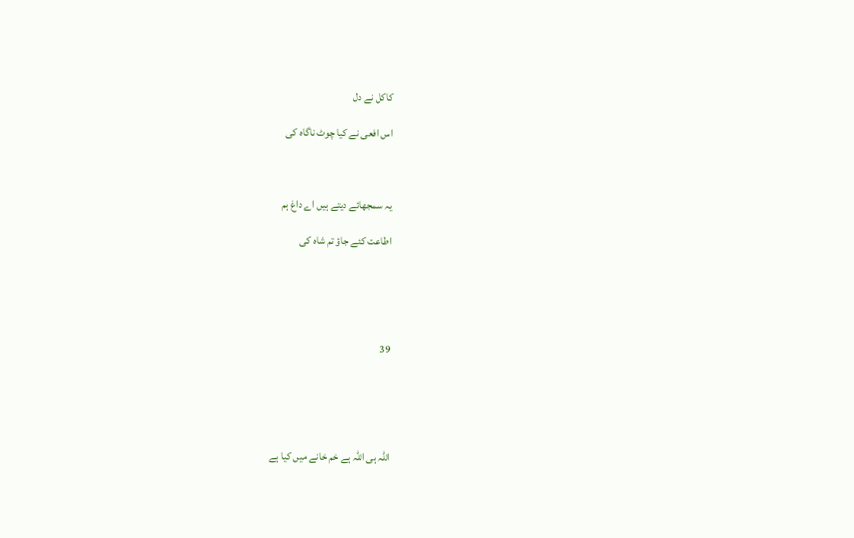کاکل نے دل

اس افعی نے کیا چوٹ ناگاہ کی



یہ سمجھائے دیتے ہیں اے داغ ہم

اطاعت کئے جاؤ تم شاہ کی





39





اللہ ہی اللہ ہے خم خانے میں کیا ہے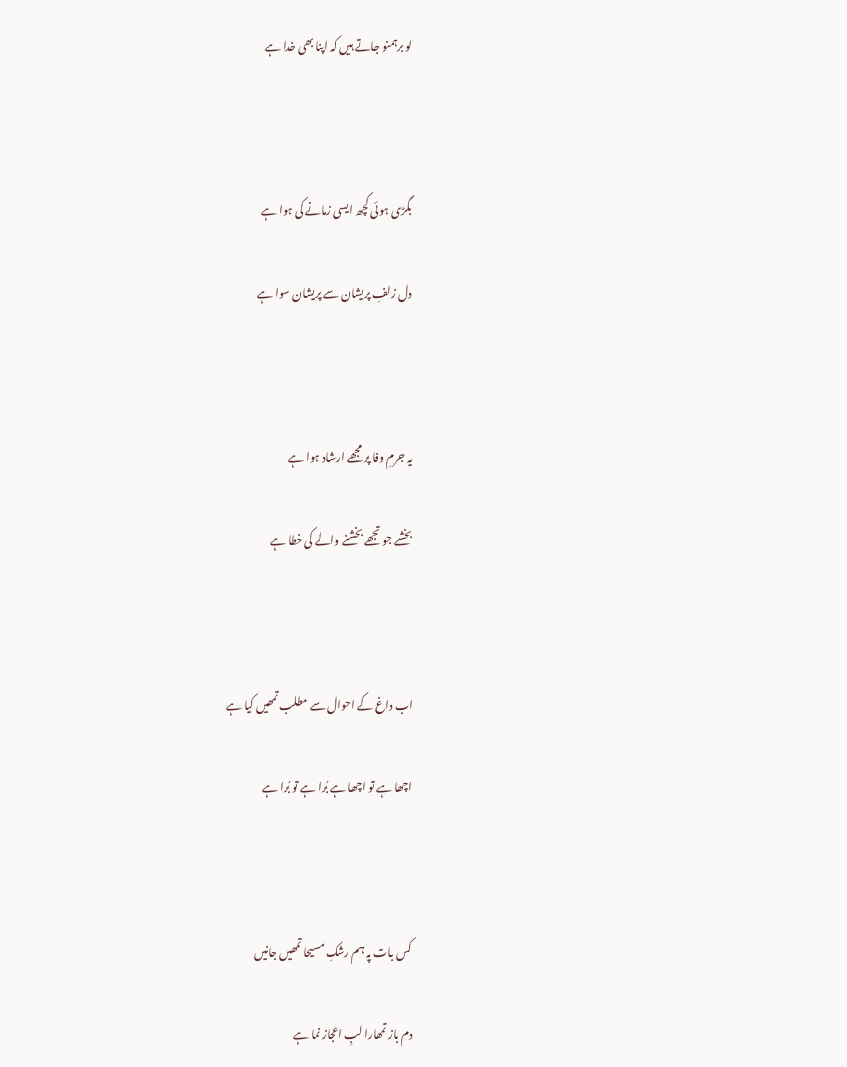لو برہمنو جاتے ہیں کہ اپنا بھی خدا ہے



بگڑی ہوئی کچھ ایسی زمانے کی ہوا ہے

دل زلفِ پریشان سے پریشان سوا ہے



یہ جرمِ وفا پر مجھے ارشاد ہوا ہے

بخشے جو تجھے بخشنے والے کی خطا ہے



اب داغ کے احوال سے مطلب تمھیں کیا ہے

اچھا ہے تو اچھا ہے بُرا ہے تو بُرا ہے



کس بات پہ ہم رشکِ مسیحا تمھیں جانیں

دم باز تمھارا لبِ اعجاز نما ہے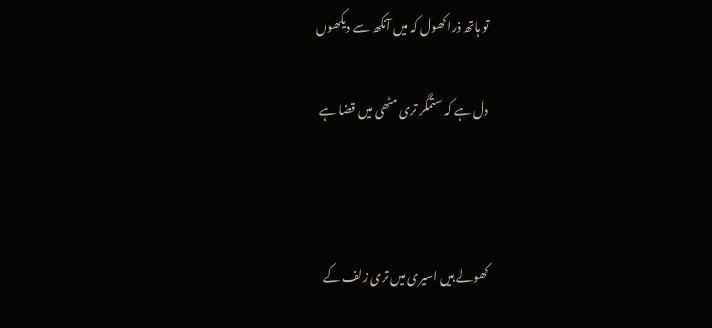تو ہاتھ ذرا کھول کہ میں آنکھ سے دیکھوں

دل ہے کہ ستمگر تری مٹھی میں قضا ہے



کھولے ہیں اسیری میں تری زلف کے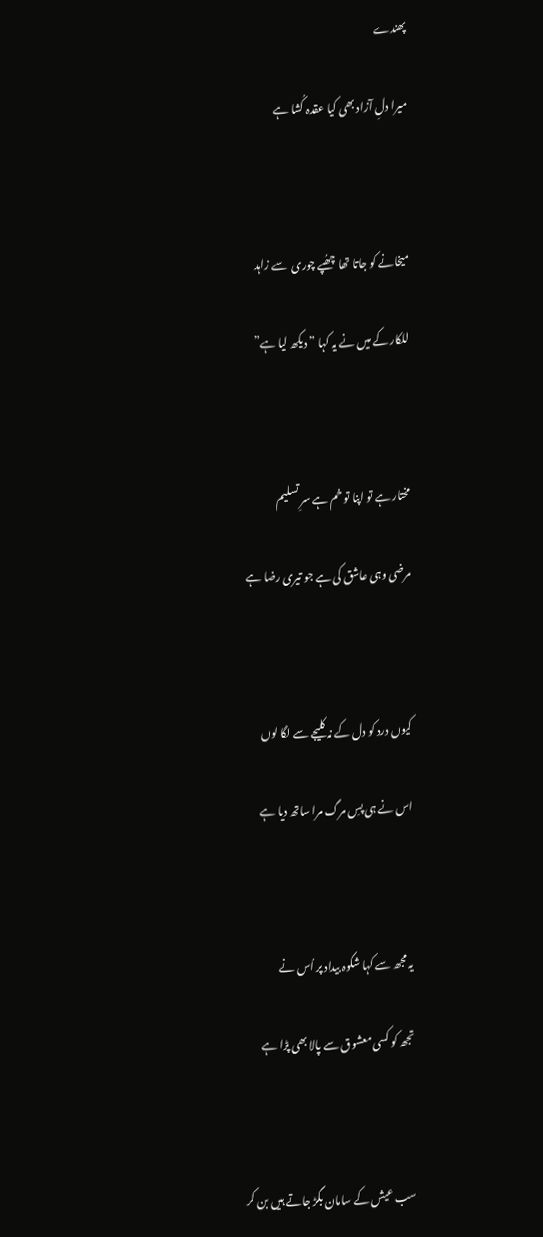پھندے

میرا دلِ آزاد بھی کیا عقدہ کُشا ہے



میخانے کو جاتا تھا  چھُپے چوری  سے زاہد

للکار کے میں نے یہ کہا ” دیکھ لیا ہے”



مختار ہے تو اپنا تو خم ہے سرِ تسلیم

مرضی وہی عاشق کی ہے جو تیری رضا ہے



کیوں درد کو دل کے نہ کلیجے سے لگا لوں

اس نے ہی پسِ مرگ مرا ساتھ دیا ہے



یہ مجھ سے کہا شکوہ بیداد پر اُس نے

تجھ کو کسی معشوق سے پالا بھی پڑا ہے



سب عیش کے سامان بگڑ جاتے ہیں بن کر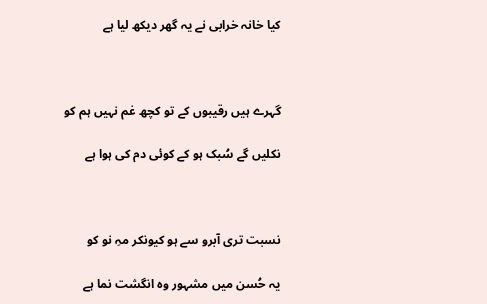کیا خانہ خرابی نے یہ گھر دیکھ لیا ہے



گہرے ہیں رقیبوں کے تو کچھ غم نہیں ہم کو

نکلیں گے سُبک ہو کے کوئی دم کی ہوا ہے



نسبت تری آبرو سے ہو کیونکر مہِ نو کو

یہ حُسن میں مشہور وہ انگشت نما ہے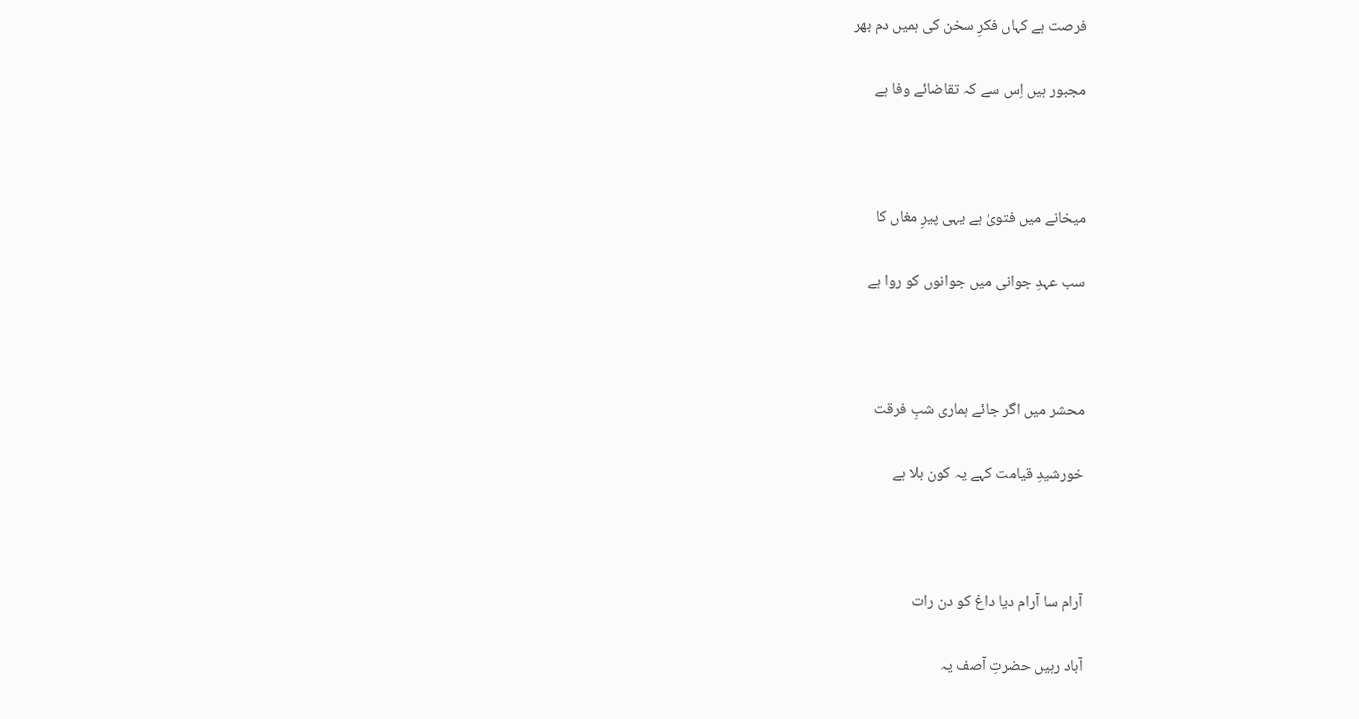فرصت ہے کہاں فکرِ سخن کی ہمیں دم بھر

مجبور ہیں اِس سے کہ تقاضائے وفا ہے



میخانے میں فتویٰ ہے یہی پیرِ مغاں کا

سب عہدِ جوانی میں جوانوں کو روا ہے



محشر میں اگر جائے ہماری شبِ فرقت

خورشیدِ قیامت کہے یہ کون بلا ہے



آرام سا آرام دیا داغ کو دن رات

آباد رہیں حضرتِ آصف یہ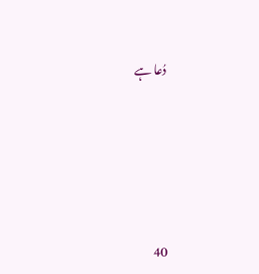دُعا ہے





40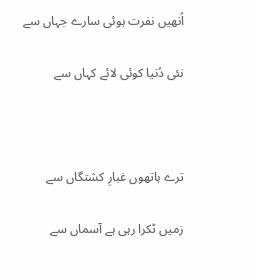اُنھیں نفرت ہوئی سارے جہاں سے

نئی دُنیا کوئی لائے کہاں سے



ترے ہاتھوں غبارِ کشتگاں سے

زمیں ٹکرا رہی ہے آسماں سے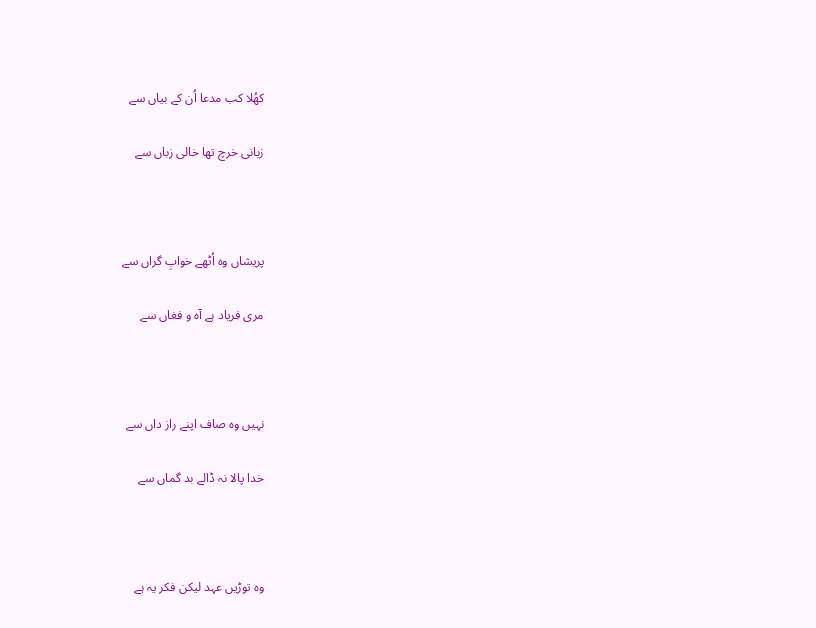کھُلا کب مدعا اُن کے بیاں سے

زبانی خرچ تھا خالی زباں سے



پریشاں وہ اُٹھے خوابِ گراں سے

مری فریاد ہے آہ و فغاں سے



نہیں وہ صاف اپنے راز داں سے

خدا پالا نہ ڈالے بد گماں سے



وہ توڑیں عہد لیکن فکر یہ ہے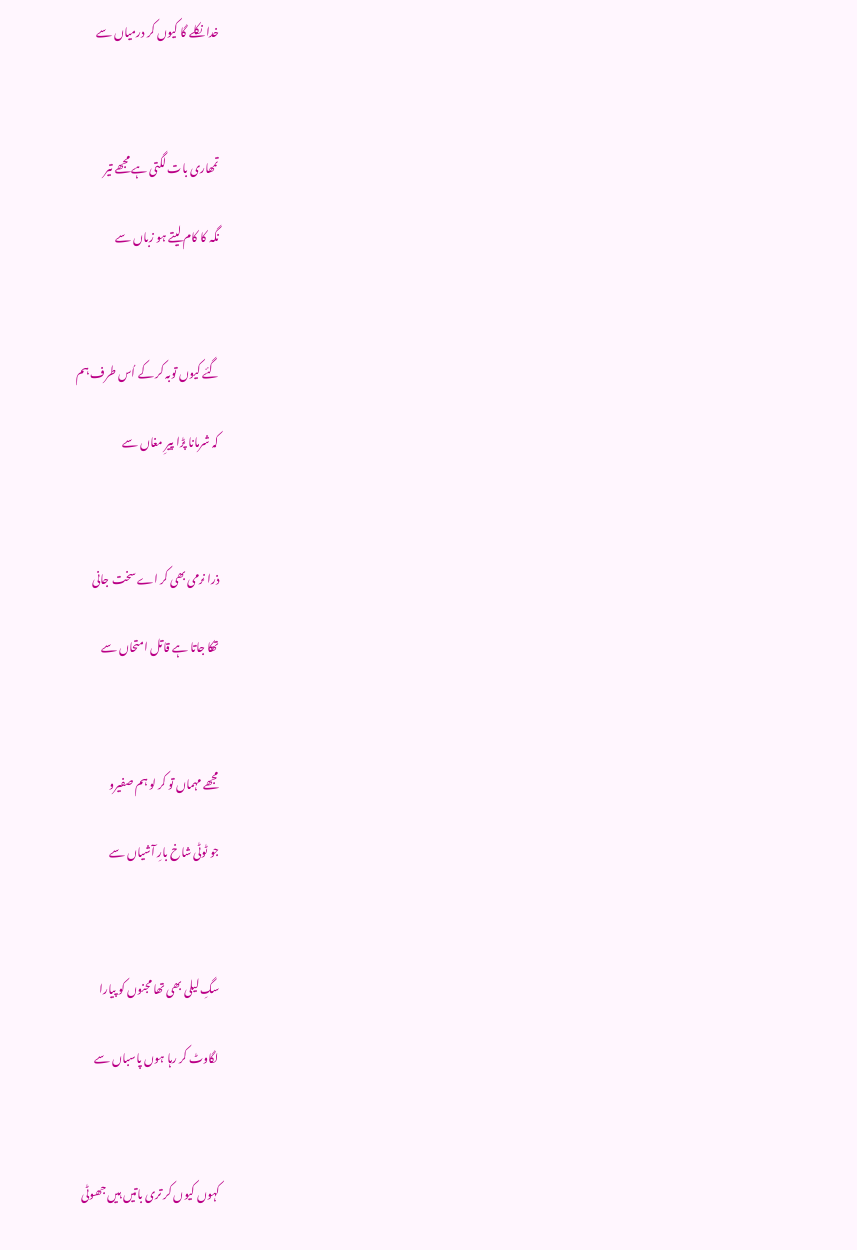خدا نکلے گا کیوں کر درمیاں سے



تمھاری بات لگتی ہے مجھے تیر

نگہ کا کام لیتے ہو زباں سے



گئے کیوں توبہ کر کے اُس طرف ہم

کہ شرمانا پڑا پیرِ مغاں سے



ذرا نرمی بھی کر اے سخت جانی

تھکا جاتا ہے قاتل امتحاں سے



مجھے مہماں تو کر لو ہم صفیرو

جو ٹوٹی شاخ بارِ آشیاں سے



سگِ لیلی بھی تھا مجنوں کو پیارا

لگاوٹ کر رہا ہوں پاسباں سے



کہوں کیوں کر تری باتیں ہیں جھوٹی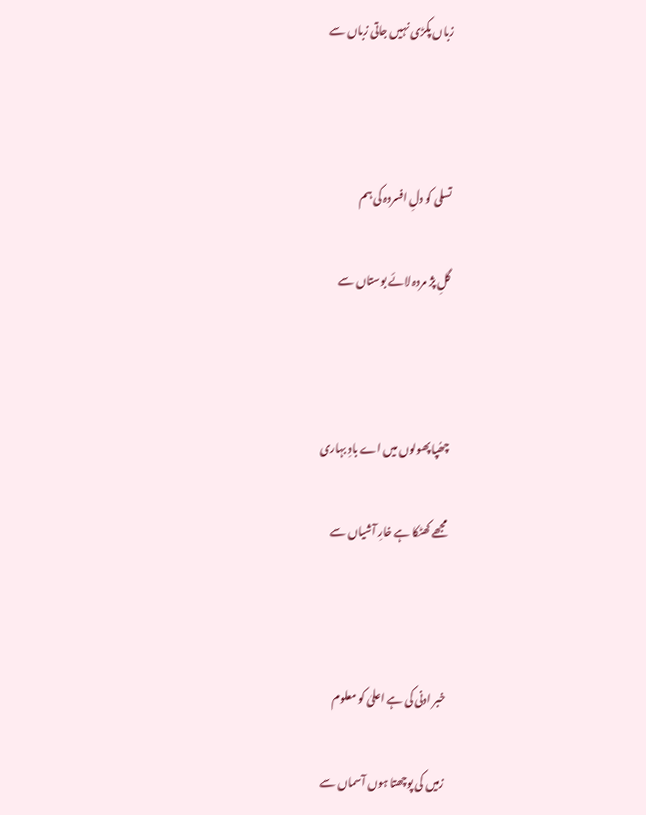زباں پکڑی نہیں جاتی زباں سے



تسلی کو دلِ افسردہ کی ہم

گلِ پژ مردہ لائے بوستاں سے



چھُپا پھولوں میں اے بادِ بہاری

مجھے کھٹکا ہے خارِ آشیاں سے



خبر ادنی کی ہے اعلیٰ کو معلوم

زمیں کی پوچھتا ہوں آسماں سے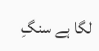لگا ہے سنگِ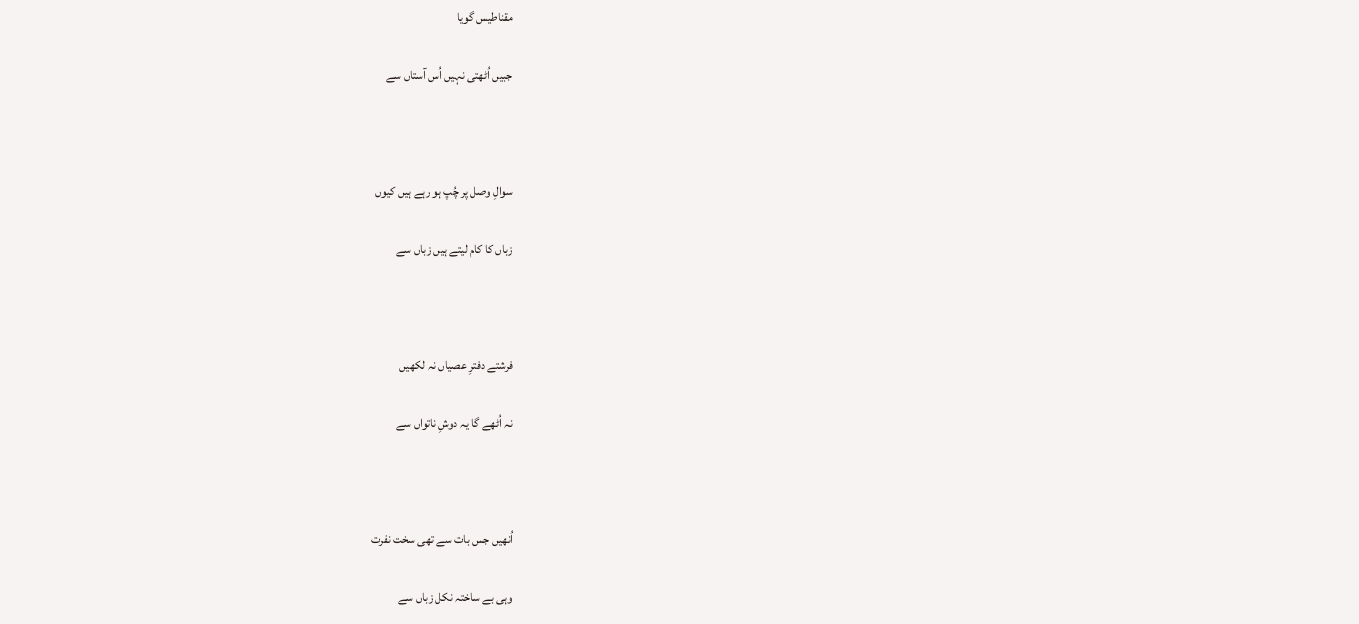مقناطیس گویا

جبیں اُٹھتی نہیں اُس آستاں سے



سوالِ وصل پر چُپ ہو رہے ہیں کیوں

زباں کا کام لیتے ہیں زباں سے



فرشتے دفترِ عصیاں نہ لکھیں

نہ اُٹھے گا یہ دوشِ ناتواں سے



اُنھیں جس بات سے تھی سخت نفرت

وہی بے ساختہ نکل زباں سے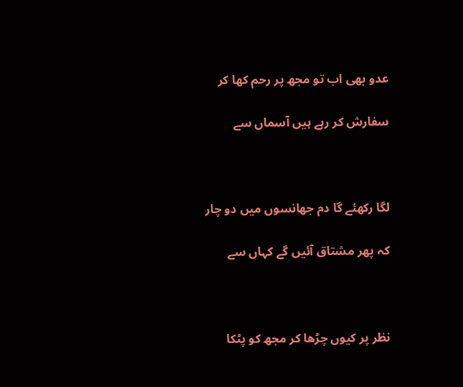عدو بھی اب تو مجھ پر رحم کھا کر

سفارش کر رہے ہیں آسماں سے



لگا رکھئے گا دم جھانسوں میں دو چار

کہ پھر مشتاق آئیں گے کہاں سے



نظر پر کیوں چڑھا کر مجھ کو پٹکا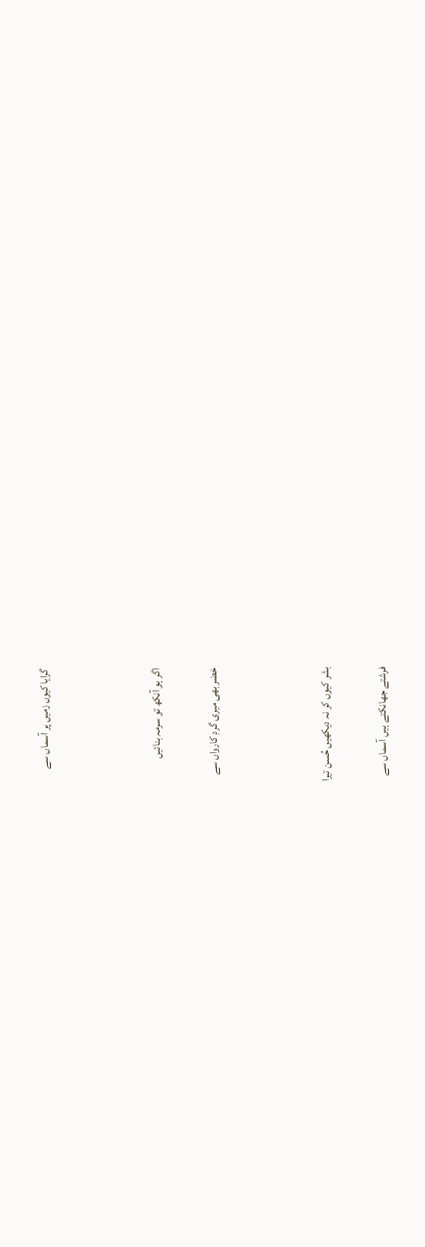گرایا کیوں زمیں پر آسماں سے



اگر ہو آنکھ تو سرمہ بنائیں

خضر بھی میری گردِ کارواں سے



بشر کیوں کر نہ دیکھیں حُسن تیرا

فرشتے جھانکتے ہیں آسماں سے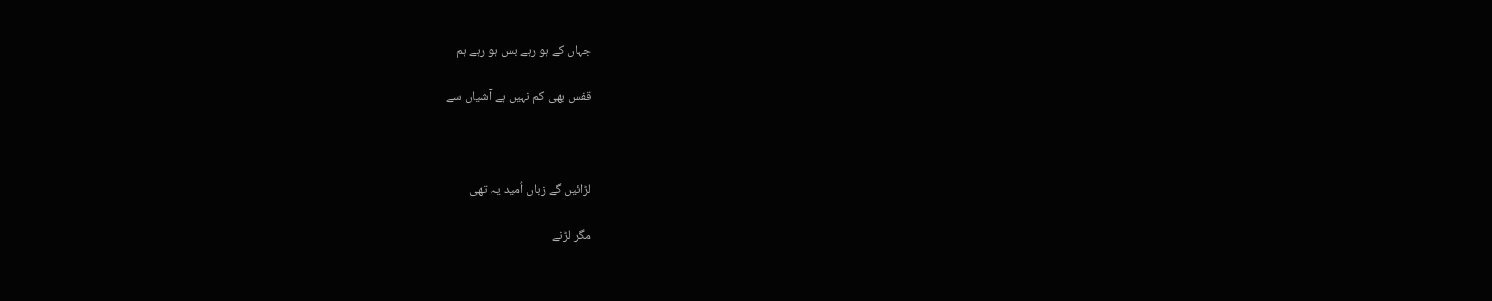جہاں کے ہو رہے بس ہو رہے ہم

قفس بھی کم نہیں ہے آشیاں سے



لڑائیں گے زباں اُمید یہ تھی

مگر لڑنے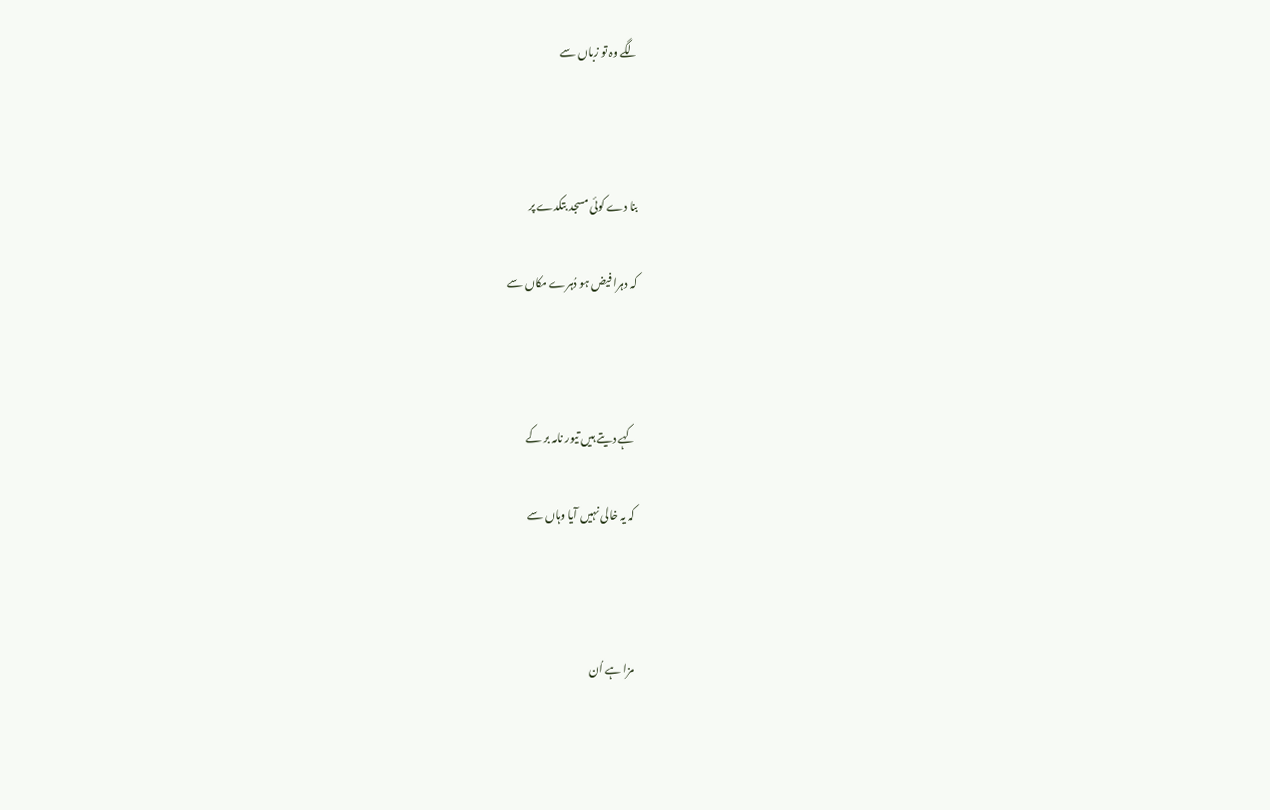لگے وہ تو زباں سے



بنا دے کوئی مسجد بتکدے پر

کہ دہرا فیض ہو دُہرے مکاں سے



کہے دیتے ہیں تیور نامہ بر کے

کہ یہ خالی نہیں آیا وہاں سے



مزا ہے اُن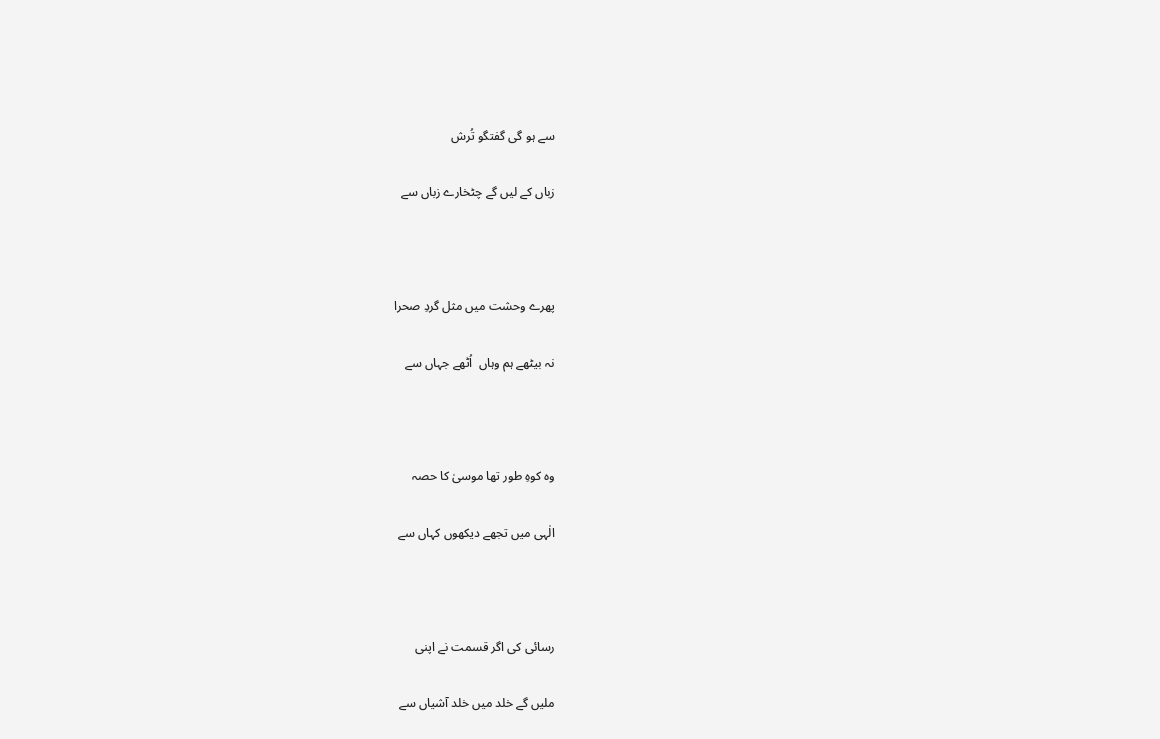سے ہو گی گفتگو تُرش

زباں کے لیں گے چٹخارے زباں سے



پھرے وحشت میں مثل گردِ صحرا

نہ بیٹھے ہم وہاں  اُٹھے جہاں سے



وہ کوہِ طور تھا موسیٰ کا حصہ

الٰہی میں تجھے دیکھوں کہاں سے



رسائی کی اگر قسمت نے اپنی

ملیں گے خلد میں خلد آشیاں سے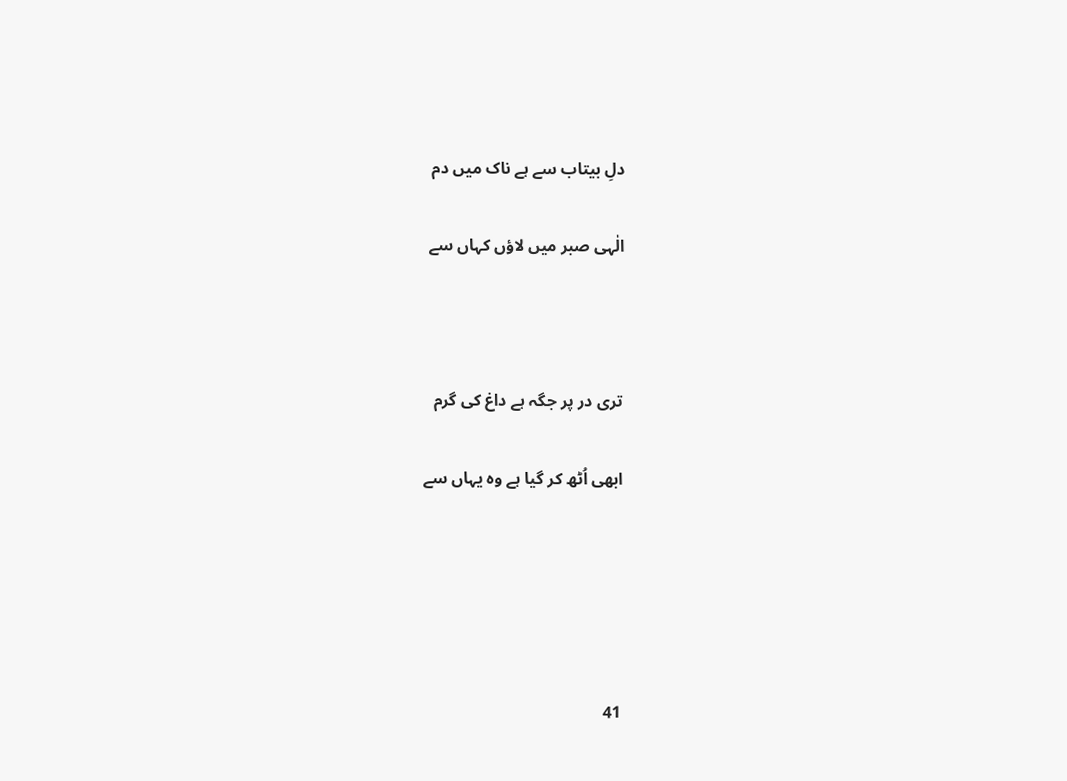دلِ بیتاب سے ہے ناک میں دم

الٰہی صبر میں لاؤں کہاں سے



تری در پر جگہ ہے داغ کی گرم

ابھی اُٹھ کر گیا ہے وہ یہاں سے





41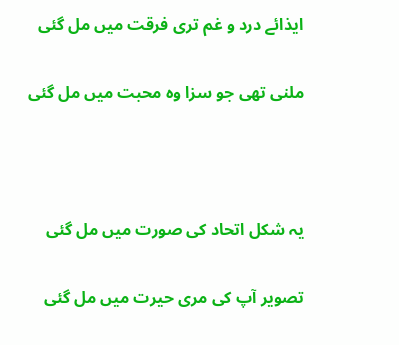ایذائے درد و غم تری فرقت میں مل گئی

ملنی تھی جو سزا وہ محبت میں مل گئی



یہ شکل اتحاد کی صورت میں مل گئی

تصویر آپ کی مری حیرت میں مل گئی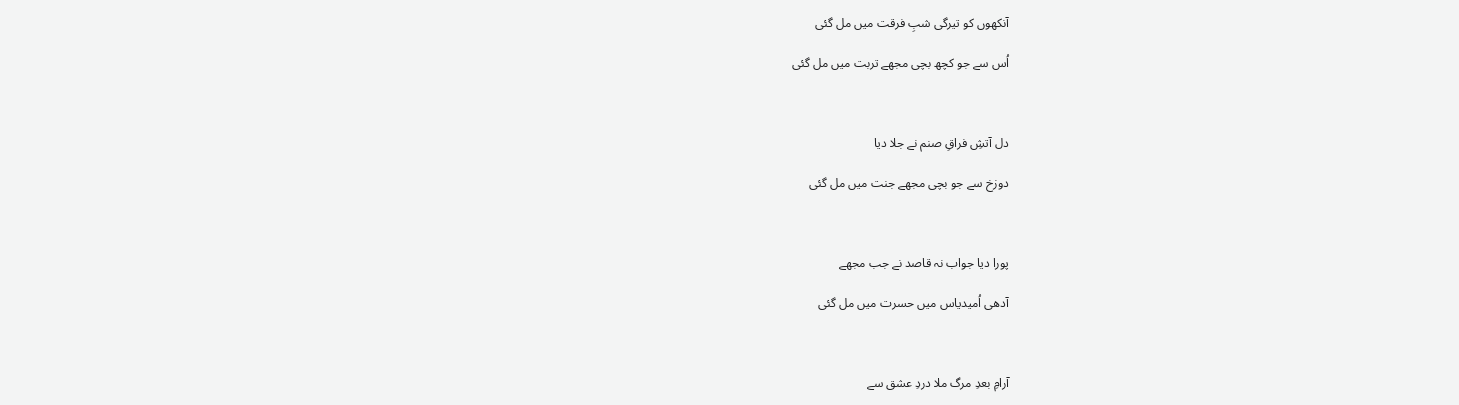آنکھوں کو تیرگی شبِ فرقت میں مل گئی

اُس سے جو کچھ بچی مجھے تربت میں مل گئی



دل آتشِ فراقِ صنم نے جلا دیا

دوزخ سے جو بچی مجھے جنت میں مل گئی



پورا دیا جواب نہ قاصد نے جب مجھے

آدھی اُمیدیاس میں حسرت میں مل گئی



آرامِ بعدِ مرگ ملا دردِ عشق سے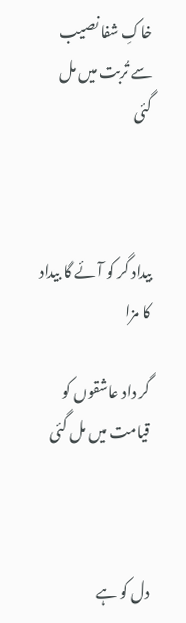خاکِ شفا نصیب سے تُربت میں مل گئی



بیداد گر کو آئے گا بیداد کا مزا

گر داد عاشقوں کو قیامت میں مل گئی



دل کو ہے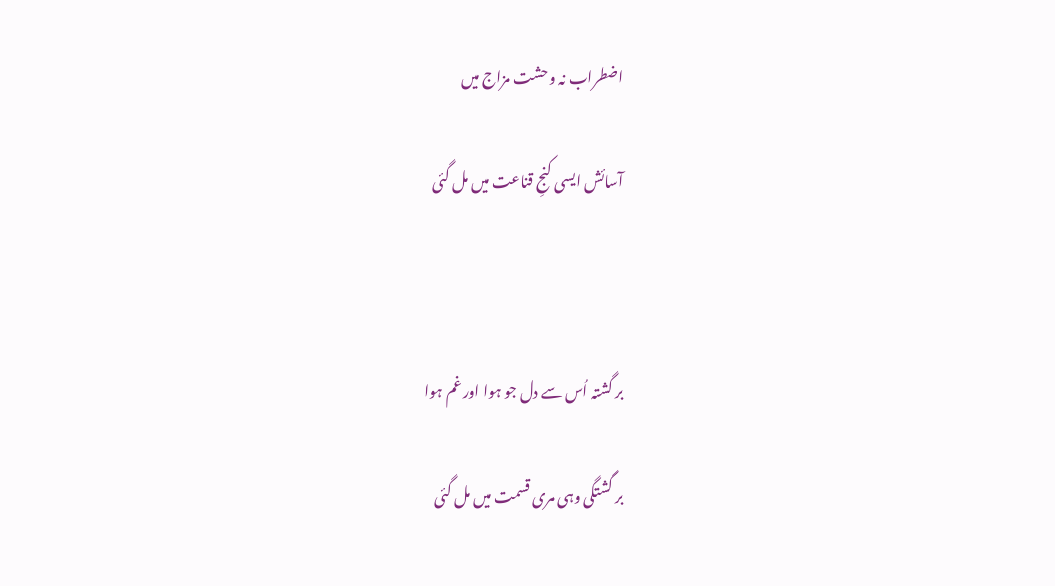اضطراب نہ وحشت مزاج میں

آسائش ایسی کنجِ قناعت میں مل گئی



بر گشتہ اُس سے دل جو ہوا اور غم ہوا

بر گشتگی وہی مری قسمت میں مل گئی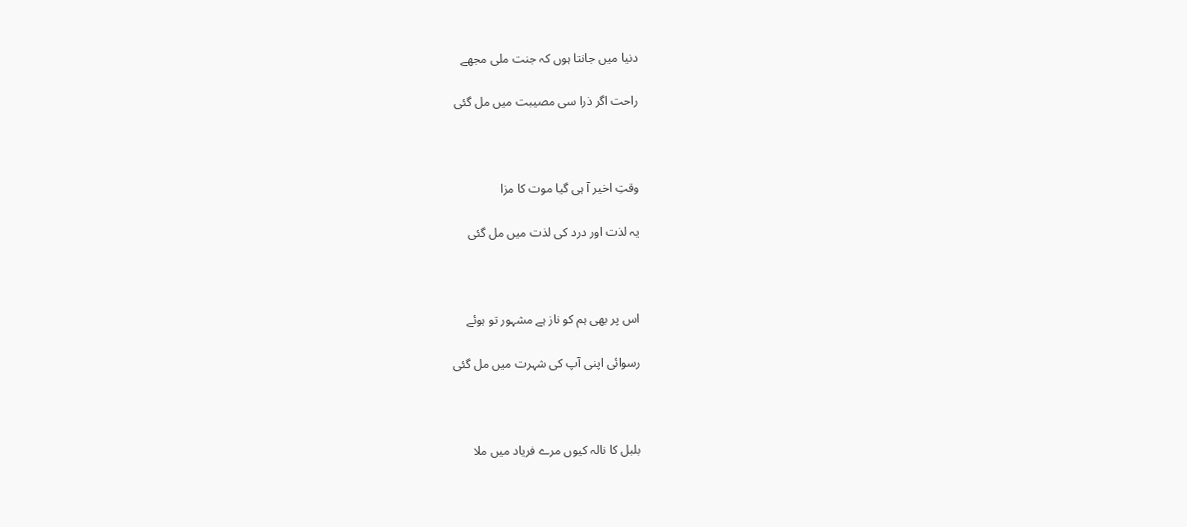دنیا میں جانتا ہوں کہ جنت ملی مجھے

راحت اگر ذرا سی مصیبت میں مل گئی



وقتِ اخیر آ ہی گیا موت کا مزا

یہ لذت اور درد کی لذت میں مل گئی



اس پر بھی ہم کو ناز ہے مشہور تو ہوئے

رسوائی اپنی آپ کی شہرت میں مل گئی



بلبل کا نالہ کیوں مرے فریاد میں ملا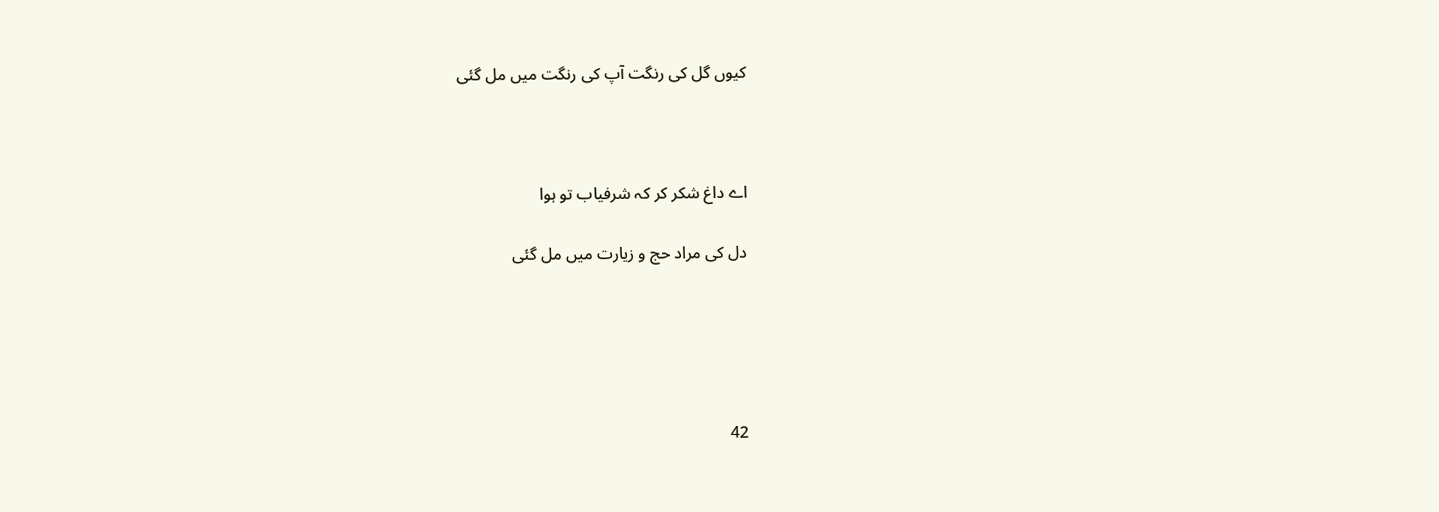کیوں گل کی رنگت آپ کی رنگت میں مل گئی



اے داغ شکر کر کہ شرفیاب تو ہوا

دل کی مراد حج و زیارت میں مل گئی





42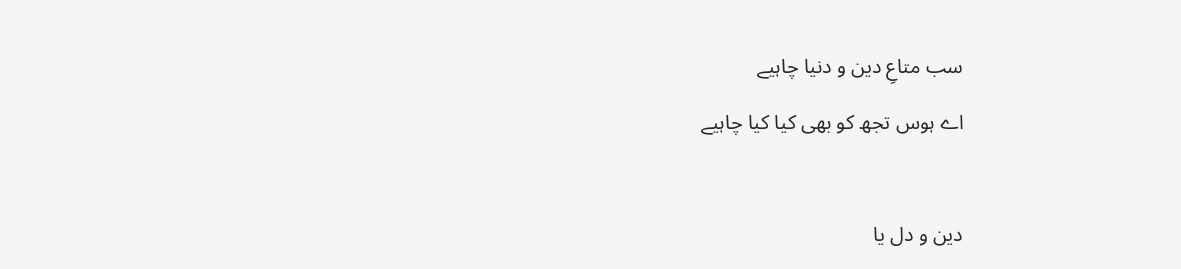سب متاعِ دین و دنیا چاہیے

اے ہوس تجھ کو بھی کیا کیا چاہیے



دین و دل یا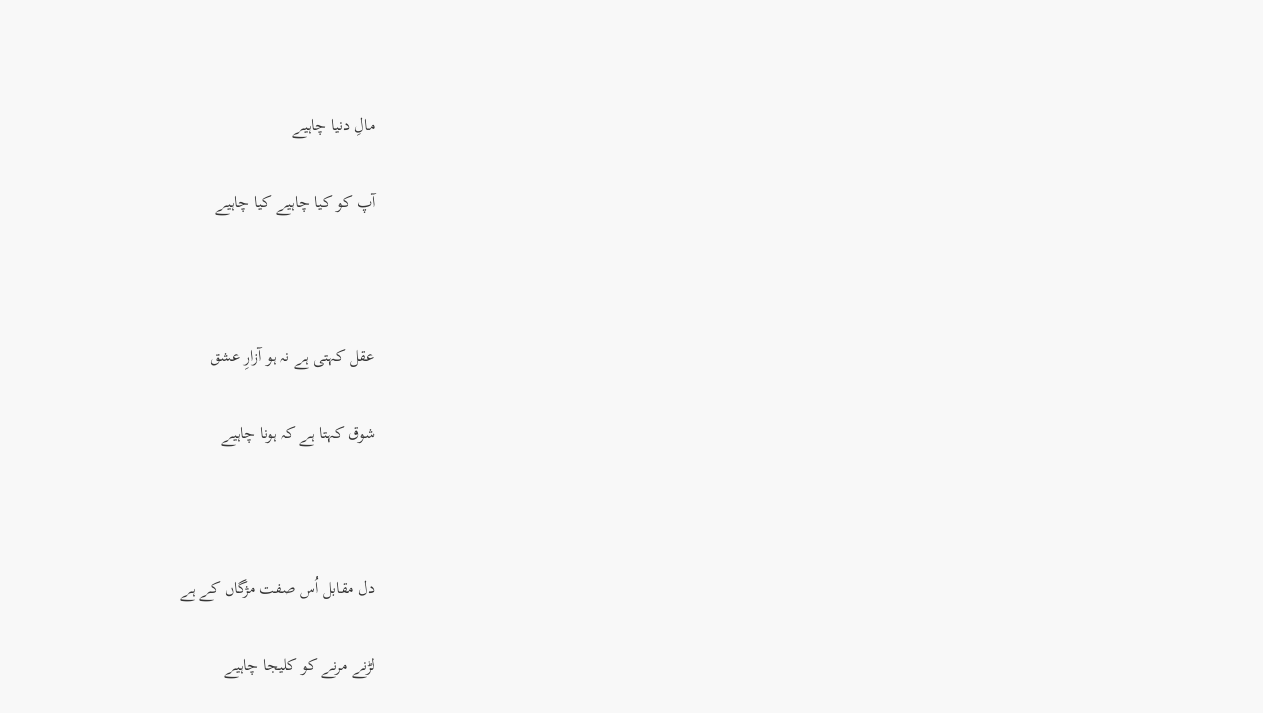مالِ دنیا چاہیے

آپ کو کیا چاہیے کیا چاہیے



عقل کہتی ہے نہ ہو آزارِ عشق

شوق کہتا ہے کہ ہونا چاہیے



دل مقابل اُس صفت مژگاں کے ہے

لڑنے مرنے کو کلیجا چاہیے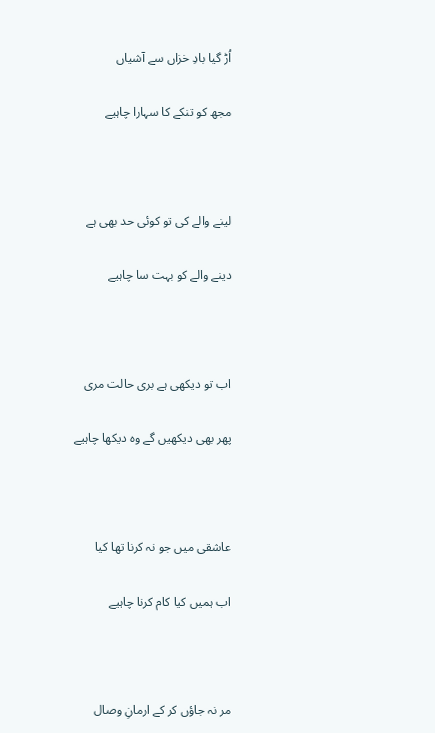اُڑ گیا بادِ خزاں سے آشیاں

مجھ کو تنکے کا سہارا چاہیے



لینے والے کی تو کوئی حد بھی ہے

دینے والے کو بہت سا چاہیے



اب تو دیکھی ہے بری حالت مری

پھر بھی دیکھیں گے وہ دیکھا چاہیے



عاشقی میں جو نہ کرنا تھا کیا

اب ہمیں کیا کام کرنا چاہیے



مر نہ جاؤں کر کے ارمانِ وصال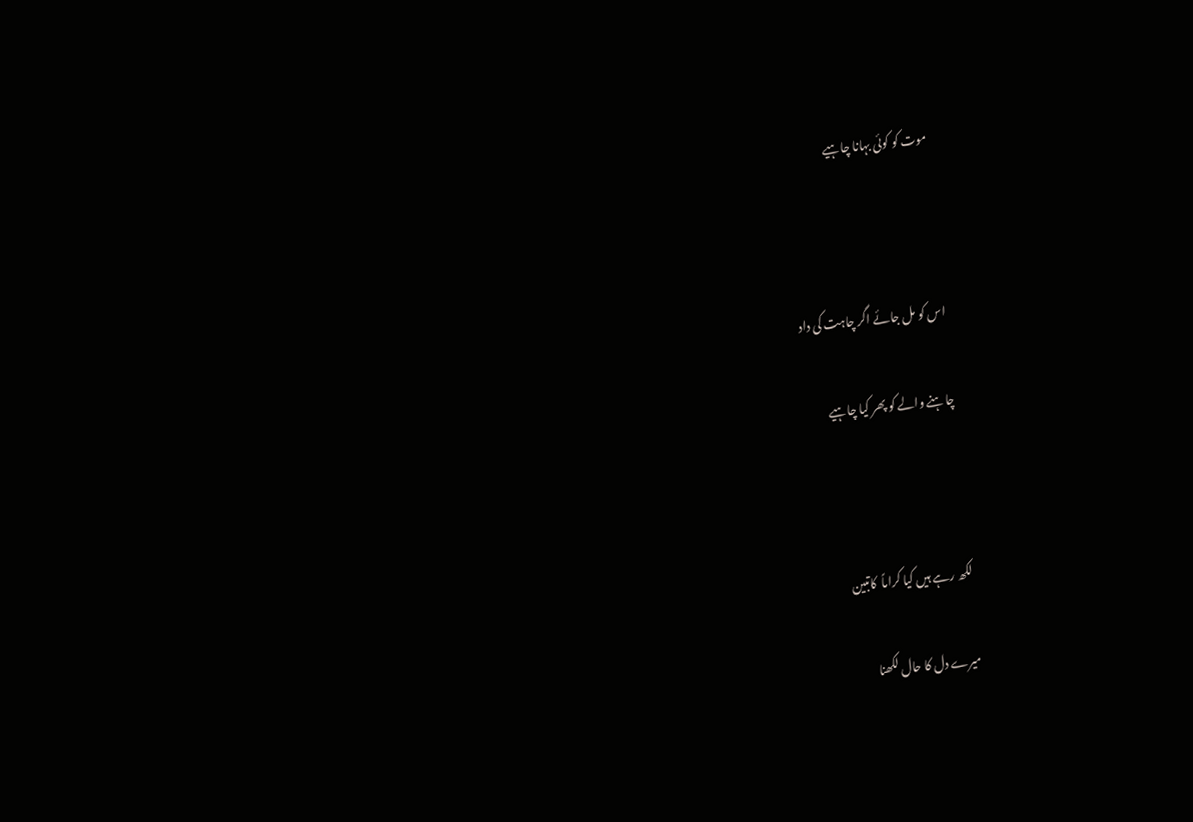موت کو کوئی بہانا چاہیے



اس کو مل جائے اگر چاہت کی داد

چاہنے والے کو پھر کیا چاہیے



لکھ رہے ہیں کیا کراماً  کاتبین

میرے دل کا حال لکھنا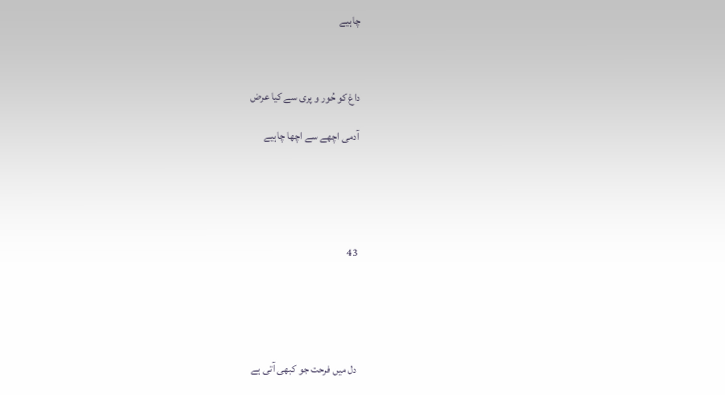چاہیے



داغ کو حُور و پری سے کیا عرض

آدمی اچھے سے اچھا چاہیے





43





دل میں فرحت جو کبھی آتی ہے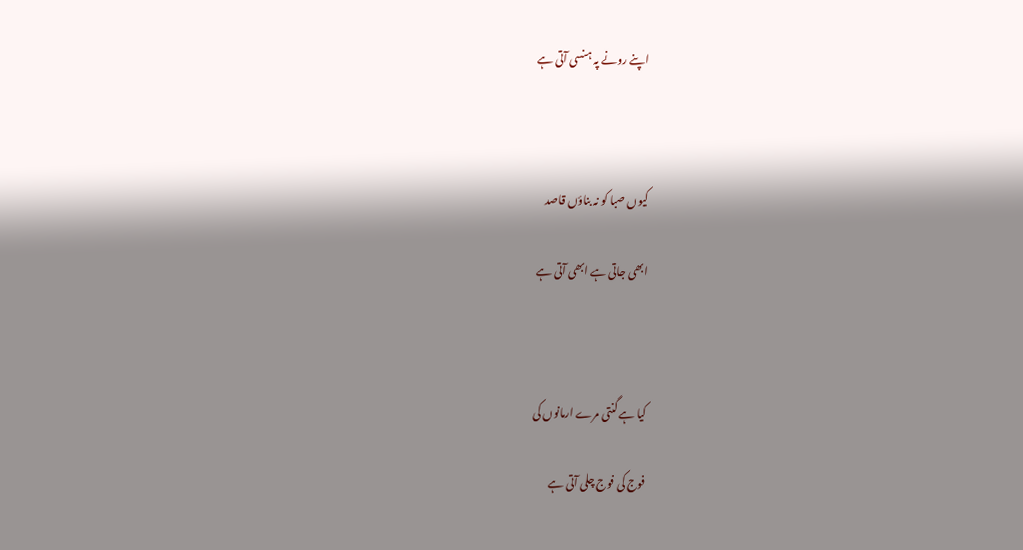اپنے رونے پہ ہنسی آتی ہے



کیوں صبا کو نہ بناؤں قاصد

ابھی جاتی ہے ابھی آتی ہے



کیا ہے گنتی مرے ارمانوں کی

فوج کی فوج چلی آتی ہے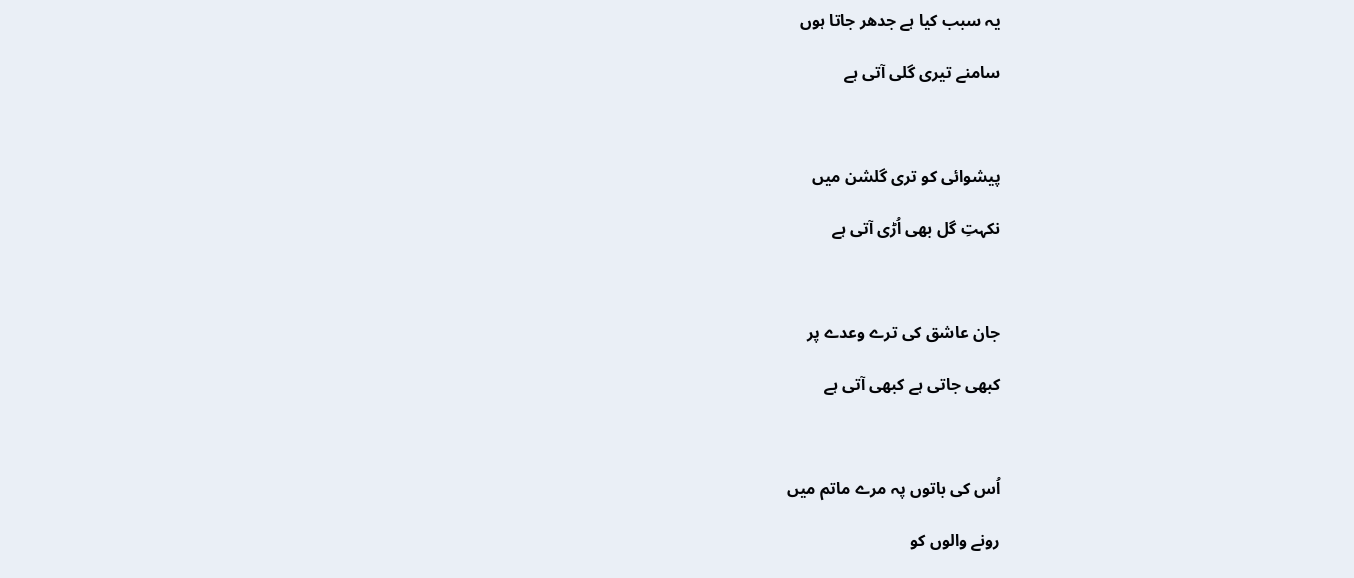یہ سبب کیا ہے جدھر جاتا ہوں

سامنے تیری گلی آتی ہے



پیشوائی کو تری گلشن میں

نکہتِ گل بھی اُڑی آتی ہے



جان عاشق کی ترے وعدے پر

کبھی جاتی ہے کبھی آتی ہے



اُس کی باتوں پہ مرے ماتم میں

رونے والوں کو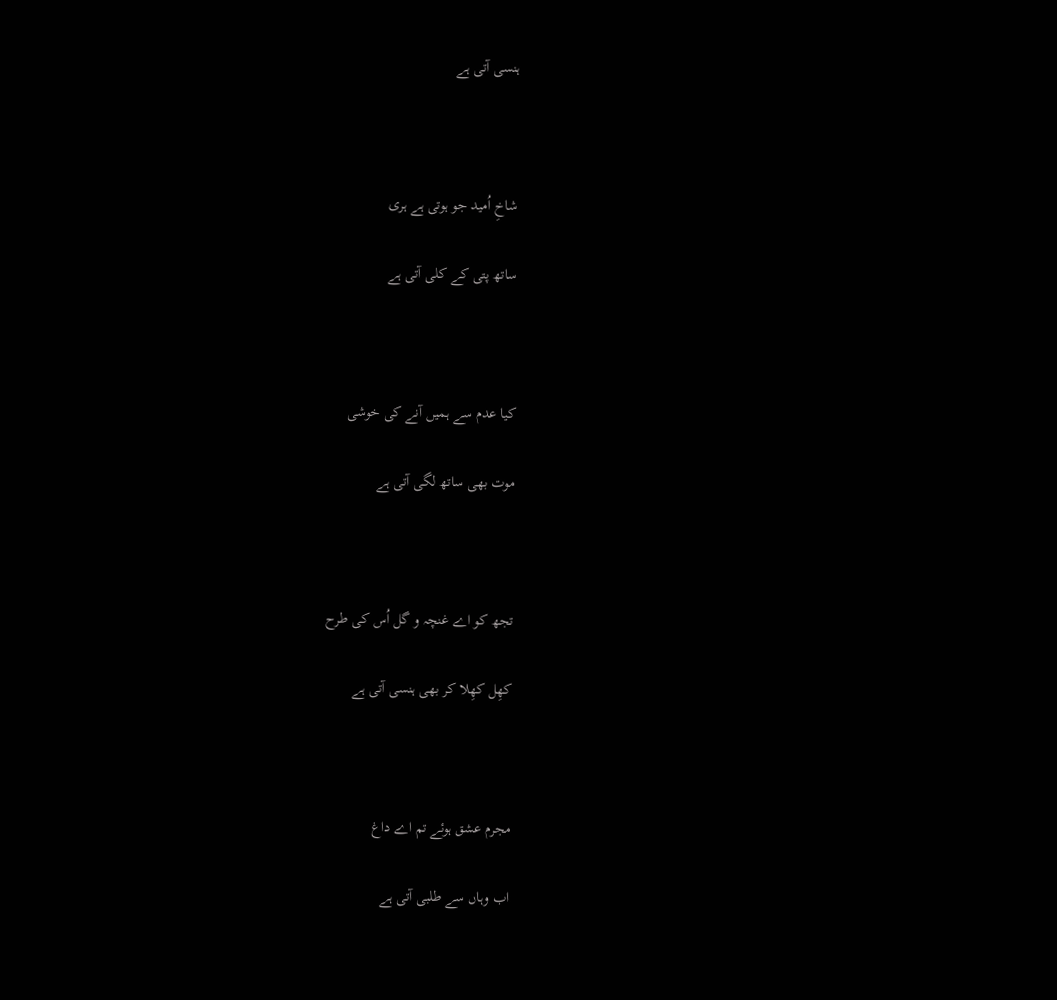ہنسی آتی ہے



شاخِ اُمید جو ہوتی ہے ہری

ساتھ پتی کے کلی آتی ہے



کیا عدم سے ہمیں آنے کی خوشی

موت بھی ساتھ لگی آتی ہے



تجھ کو اے غنچہ و گل اُس کی طرح

کھِل کھِلا کر بھی ہنسی آتی ہے



مجرم عشق ہوئے تم اے داغ

اب وہاں سے طلبی آتی ہے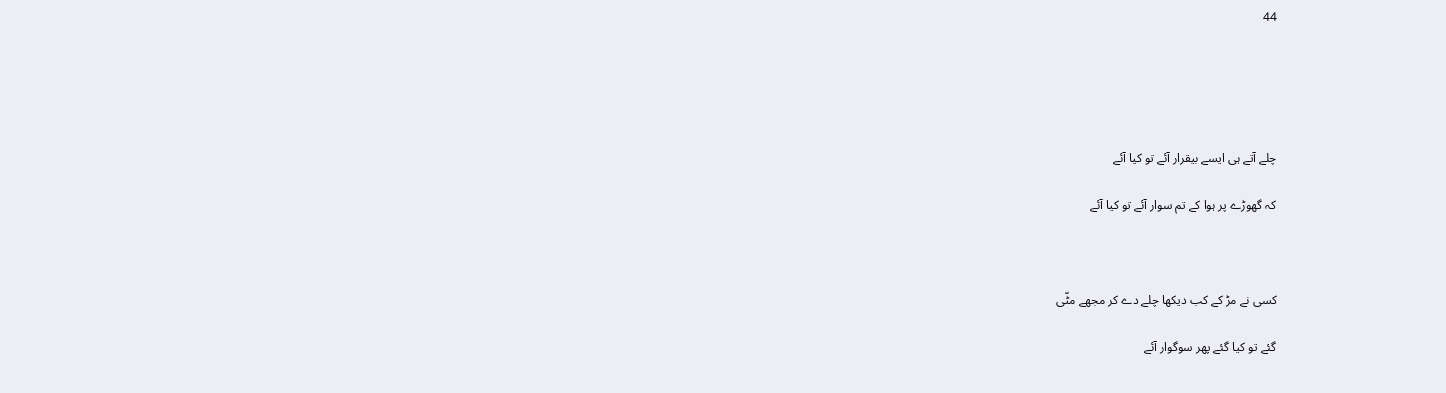44





چلے آتے ہی ایسے بیقرار آئے تو کیا آئے

کہ گھوڑے پر ہوا کے تم سوار آئے تو کیا آئے



کسی نے مڑ کے کب دیکھا چلے دے کر مجھے مٹّی

گئے تو کیا گئے پھر سوگوار آئے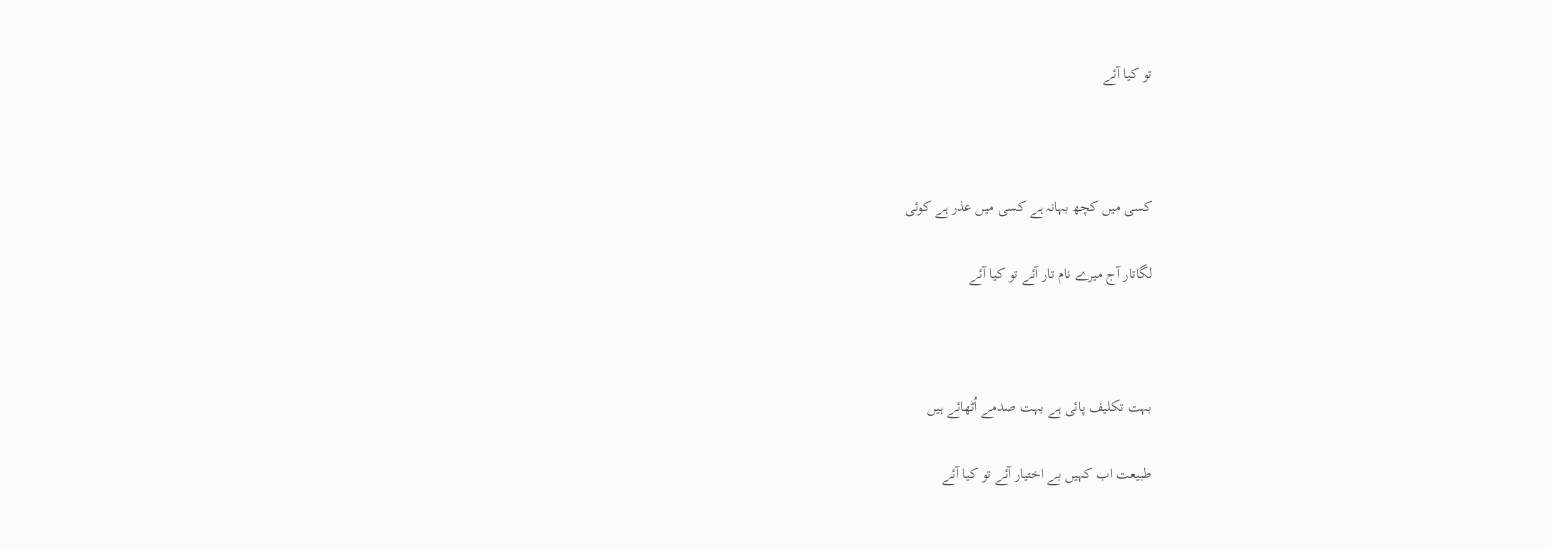تو کیا آئے



کسی میں کچھ بہانہ ہے کسی میں عذر ہے کوئی

لگاتار آج میرے نام تار آئے تو کیا آئے



بہت تکلیف پائی ہے بہت صدمے اُٹھائے ہیں

طبیعت اب کہیں بے اختیار آئے تو کیا آئے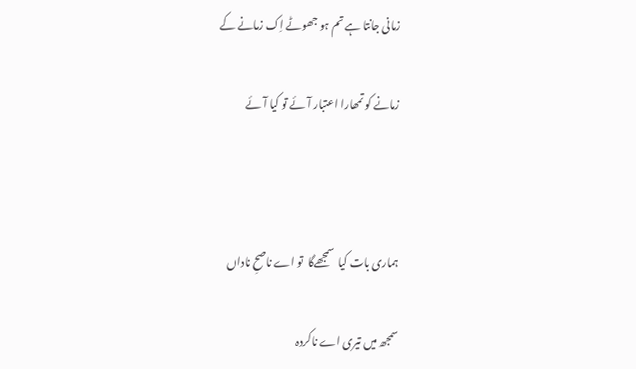زمانی جانتا ہے تم ہو جھوٹے اِک زمانے کے

زمانے کو تمھارا اعتبار آئے تو کیا آئے



ہماری بات کیا  سمجھےگا  تو اے ناصحِ ناداں

سمجھ میں تیری اے ناکردہ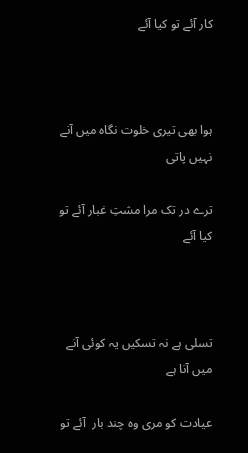کار آئے تو کیا آئے



ہوا بھی تیری خلوت نگاہ میں آنے نہیں پاتی

ترے در تک مرا مشتِ غبار آئے تو کیا آئے



تسلی ہے نہ تسکیں یہ کوئی آنے میں آنا ہے

عیادت کو مری وہ چند بار  آئے تو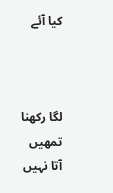کیا آئے



لگا رکھنا تمھیں آتا نہیں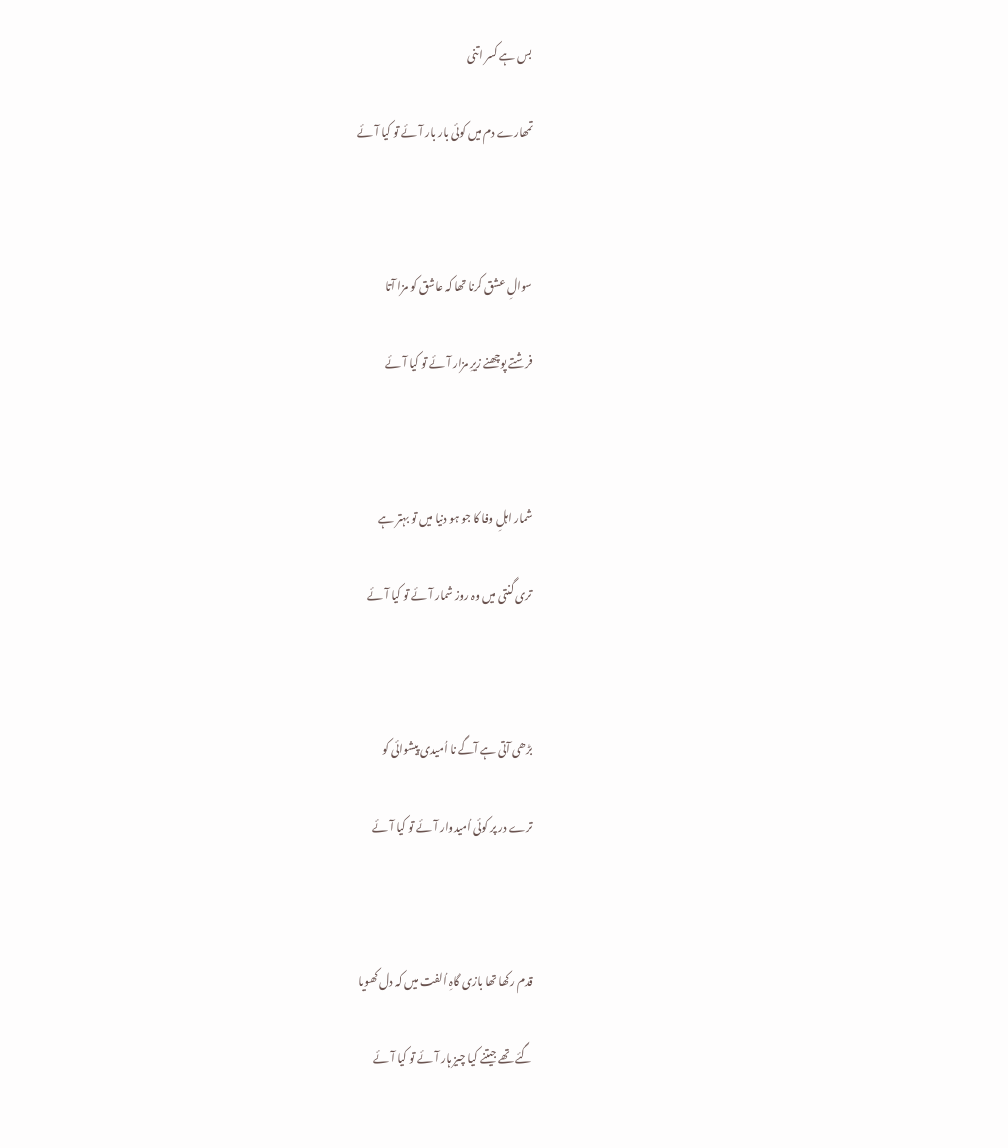بس ہے کسر اتنی

تمھارے دم میں کوئی بار بار آئے تو کیا آئے



سوالِ عشق کرنا تھا کہ عاشق کو مزا آتا

فرشتے پوچھنے زیرِ مزار آئے تو کیا آئے



شمار اہلِ وفا کا جو ہو دنیا میں تو بہتر ہے

تری گنتی میں وہ روز شمار آئے تو کیا آئے



بڑھی آتی ہے آگے نا اُمیدی پیشوائی کو

ترے در پر کوئی اُمیدوار آئے تو کیا آئے



قدم رکھا تھا بازی گاہِ اُلفت میں کہ دل کھویا

گئے تھے جیتنے کیا چیز ہار آئے تو کیا آئے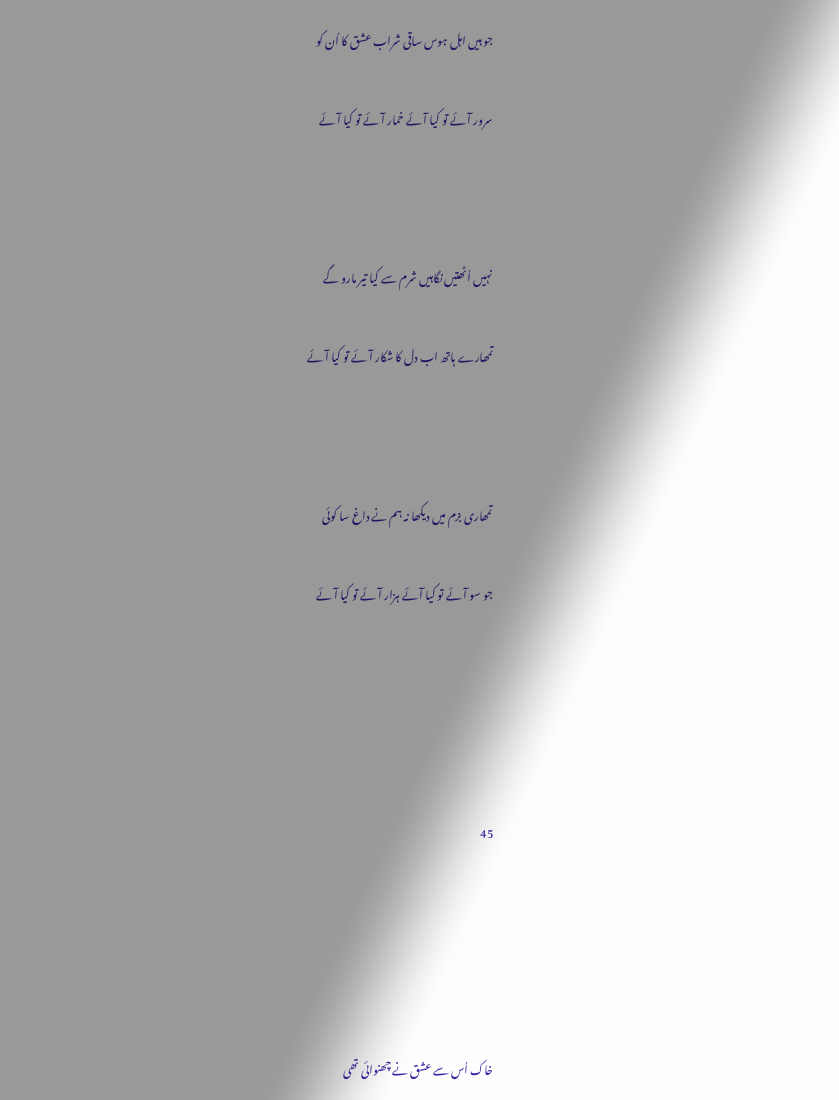جو ہیں اہل ہوس ساقی شراب عشق کا اُن کو

سرور آئے تو کیا آئے خمار آئے تو کیا آئے



نہیں اُٹھتیں نگاہیں شرم سے کیا تیر مارو گے

تمھارے ہاتھ اب دل کا شکار آئے تو کیا آئے



تمھاری بزم میں دیکھا نہ ہم نے داغ سا کوئی

جو سو آئے تو کیا آئے ہزار آئے تو کیا آئے





45





خاک اُس سے عشق نے چھنوائی تھی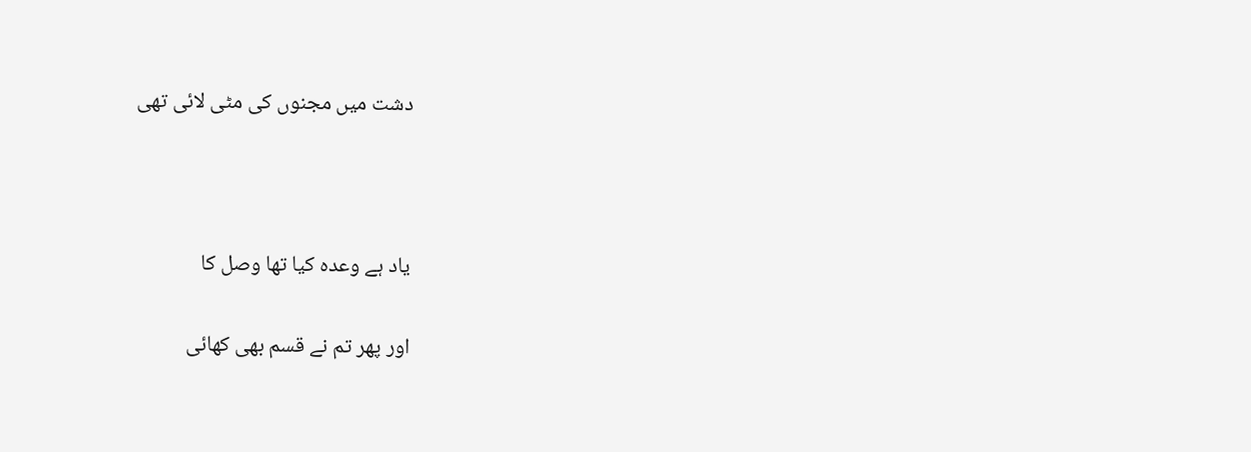دشت میں مجنوں کی مٹی لائی تھی



یاد ہے وعدہ کیا تھا وصل کا

اور پھر تم نے قسم بھی کھائی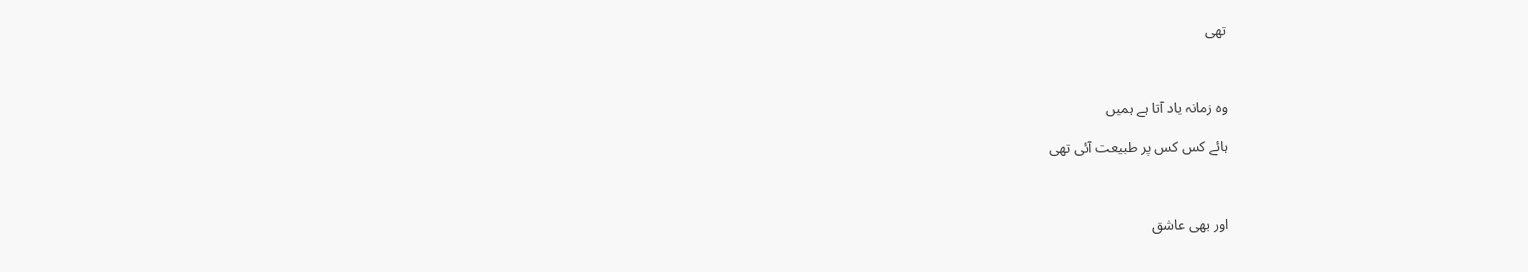تھی



وہ زمانہ یاد آتا ہے ہمیں

ہائے کس کس پر طبیعت آئی تھی



اور بھی عاشق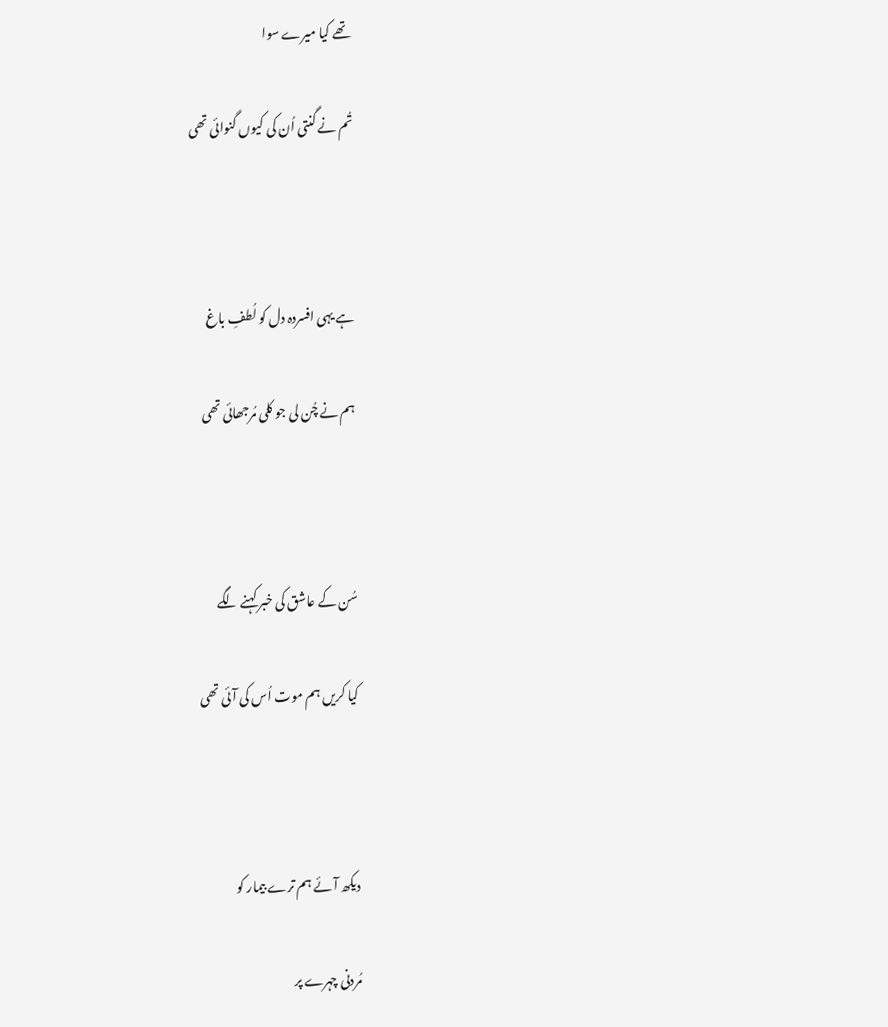تھے کیا میرے سوا

تُم نے گنتی اُن کی کیوں گنوائی تھی



ہے یہی افسردہ دل کو لُطفِ باغ

ہم نے چُن لی جو کلی مُرجھائی تھی



سُن کے عاشق کی خبر کہنے لگے

کیا کریں ہم موت اُس کی آئی تھی



دیکھ آئے ہم ترے بیمار کو

مُردنی چہرے پر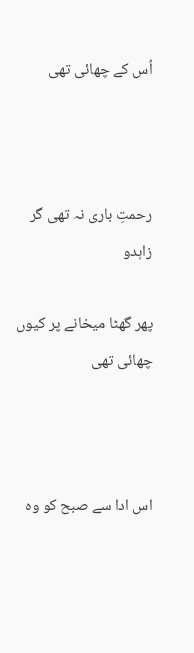اُس کے چھائی تھی



رحمتِ باری نہ تھی گر زاہدو

پھر گھٹا میخانے پر کیوں چھائی تھی



اس ادا سے صبح کو وہ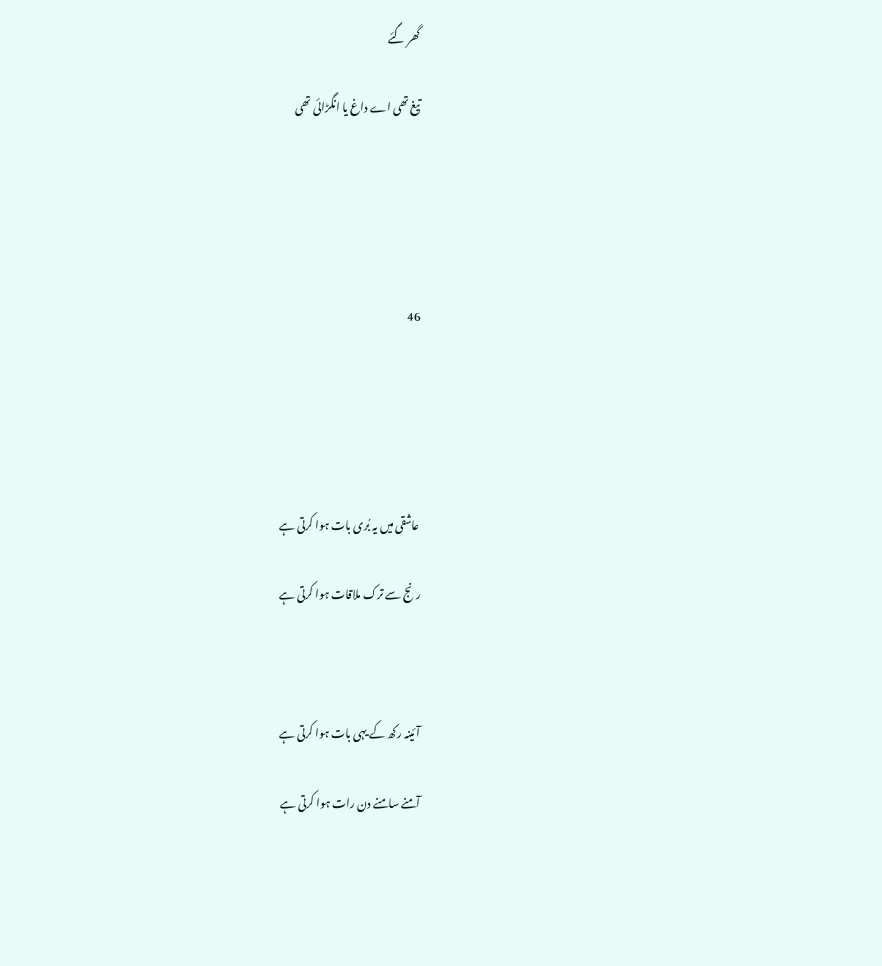گھر گئے

تیغ تھی اے داغ یا انگڑائی تھی





46





عاشقی میں یہ بُری بات ہوا کرتی ہے

رنج سے ترک ملاقات ہوا کرتی ہے



آئینہ رکھ کے یہی بات ہوا کرتی ہے

آمنے سامنے دن رات ہوا کرتی ہے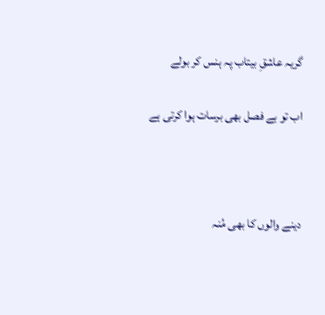گریہ عاشقِ بیتاب پہ ہنس کر بولے

اب تو بے فصل بھی برسات ہوا کرتی ہے



دینے والوں کا بھی مُنہ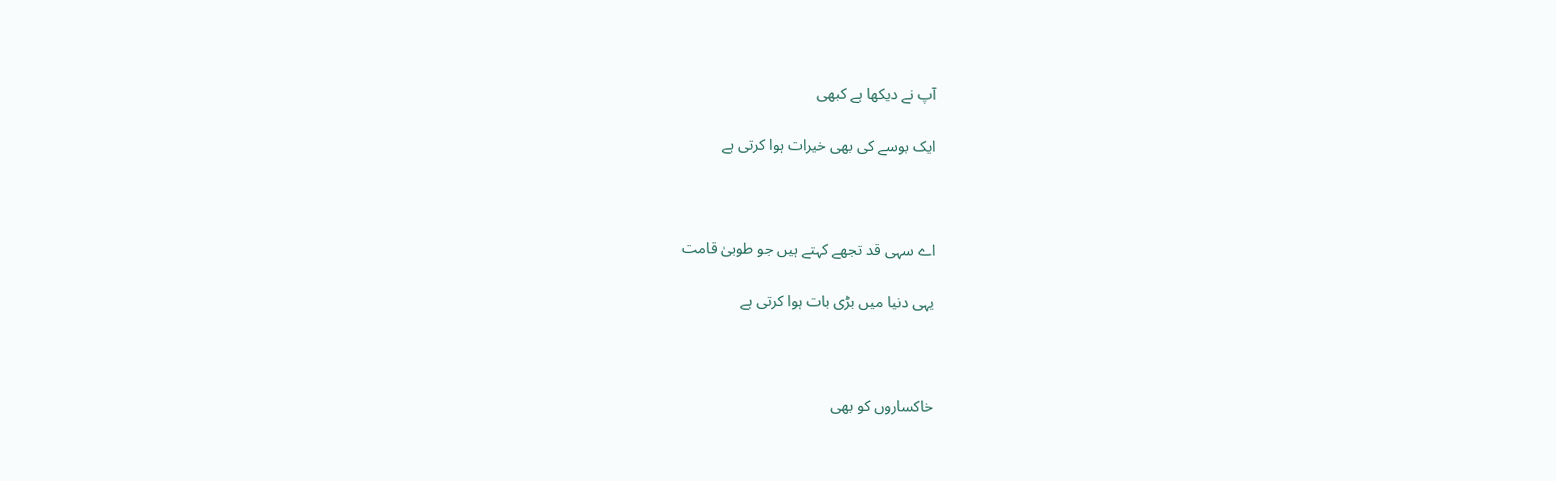آپ نے دیکھا ہے کبھی

ایک بوسے کی بھی خیرات ہوا کرتی ہے



اے سہی قد تجھے کہتے ہیں جو طوبیٰ قامت

یہی دنیا میں بڑی بات ہوا کرتی ہے



خاکساروں کو بھی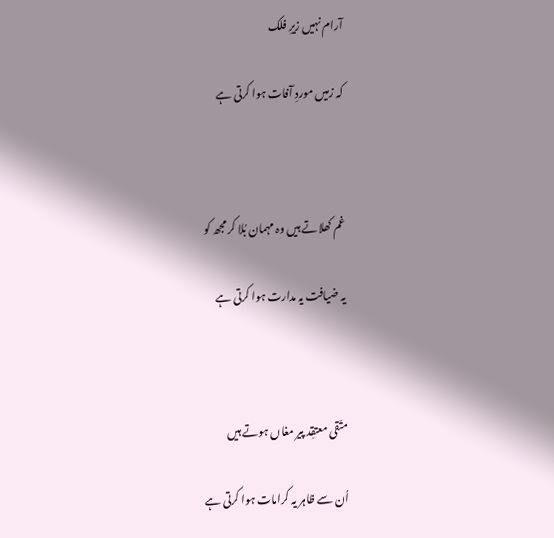آرام نہیں زیرِ فلک

کہ زمیں موردِ آفات ہوا کرتی ہے



غم کھلاتے ہیں وہ مہمان بُلا کر مجھ کو

یہ ضیافت یہ مدارت ہوا کرتی ہے



متّقی معتقِد پیر مغاں ہوتے ہیں

اُن سے ظاہر یہ کرامات ہوا کرتی ہے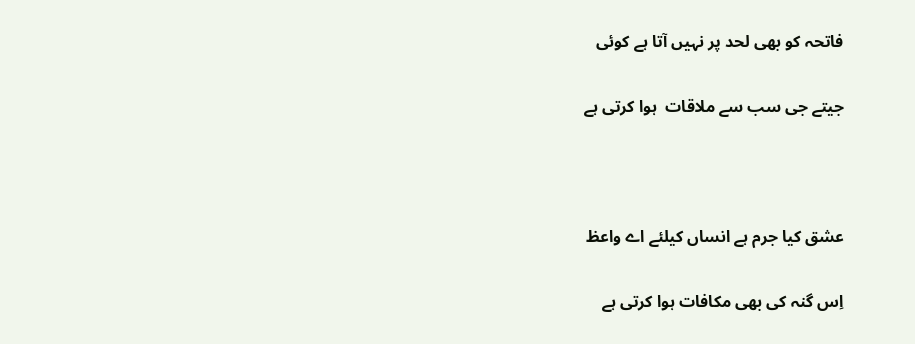فاتحہ کو بھی لحد پر نہیں آتا ہے کوئی

جیتے جی سب سے ملاقات  ہوا کرتی ہے



عشق کیا جرم ہے انساں کیلئے اے واعظ

اِس گنہ کی بھی مکافات ہوا کرتی ہے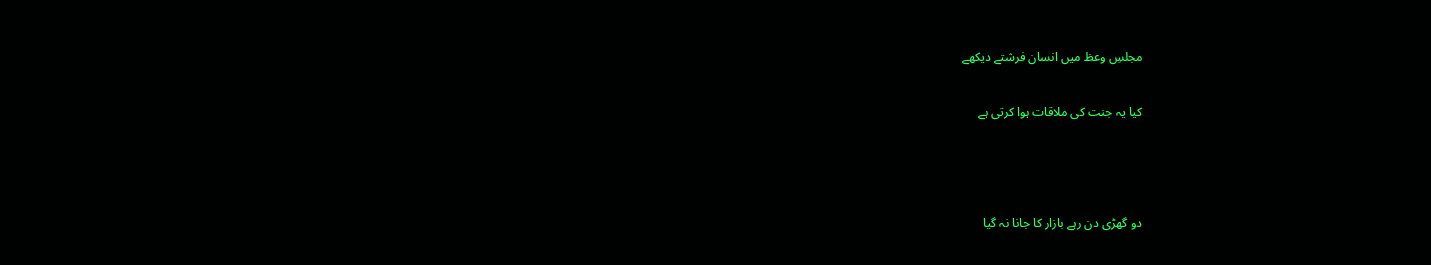مجلسِ وعظ میں انسان فرشتے دیکھے

کیا یہ جنت کی ملاقات ہوا کرتی ہے



دو گھڑی دن رہے بازار کا جانا نہ گیا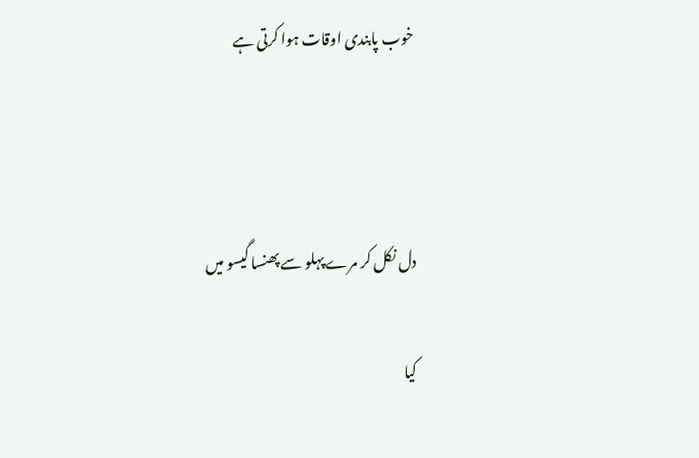خوب پابندی اوقات ہوا کرتی ہے



دل نکل کر مرے پہلو سے پھنسا گیسو میں

کیا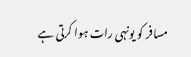مسافر کو یونہی رات ہوا کرتی ہے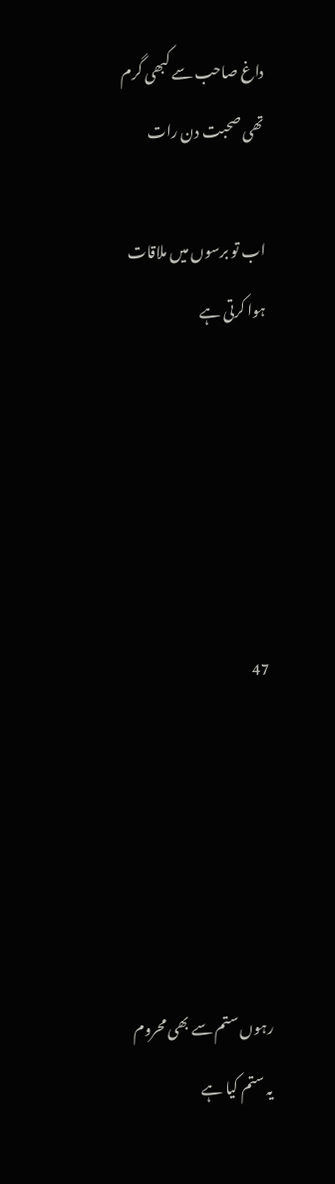داغ صاحب سے کبھی گرم تھی صحبت دن رات

اب تو برسوں میں ملاقات ہوا کرتی ہے





47





رہوں ستم سے بھی محروم یہ ستم کیا ہے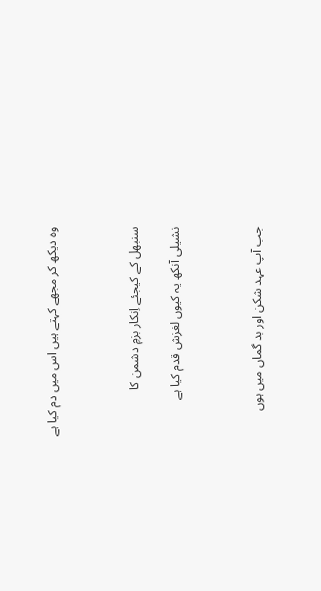وہ دیکھ کر مجھے کہتے ہیں اس میں دم کیا ہے



سنبھل کے کیجئے اِنکار بزمِ دشمن کا

نشیلی آنکھ یہ کیوں لغزش قدم کیا ہے



جب آپ عہد شکن اور بد گماں میں ہوں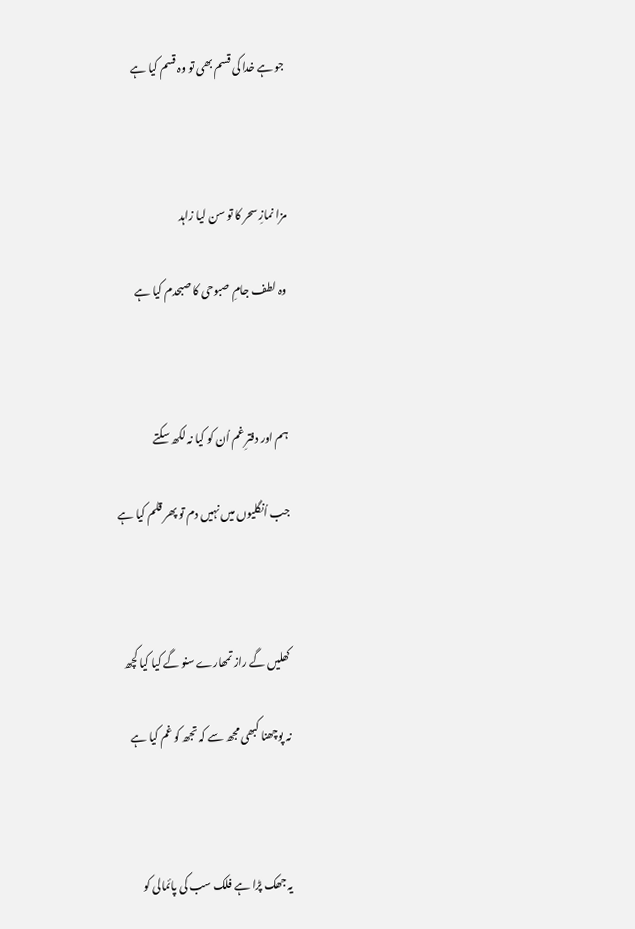جو ہے خدا کی قسم بھی تو وہ قسم کیا ہے



مزا نمازِ سحر کا تو سن لیا زاہد

وہ لطف جامِ صبوحی کا صبحدم کیا ہے



ہم اور دفترِ غم اُن کو کیا نہ لکھ سکتے

جب اُنگلیوں میں نہیں دم تو پھر قلم کیا ہے



کھلیں گے راز تمھارے سنو گے کیا کیا کچھ

نہ پوچھنا کبھی مجھ سے کہ تجھ کو غم کیا ہے



یہ جھک پڑا ہے فلک سب کی پائمالی کو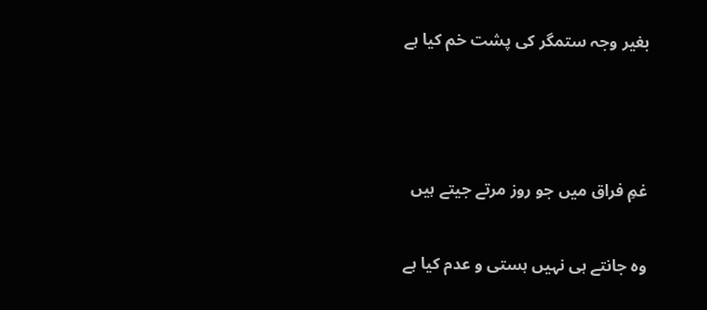بغیر وجہ ستمگر کی پشت خم کیا ہے



غمِ فراق میں جو روز مرتے جیتے ہیں

وہ جانتے ہی نہیں ہستی و عدم کیا ہے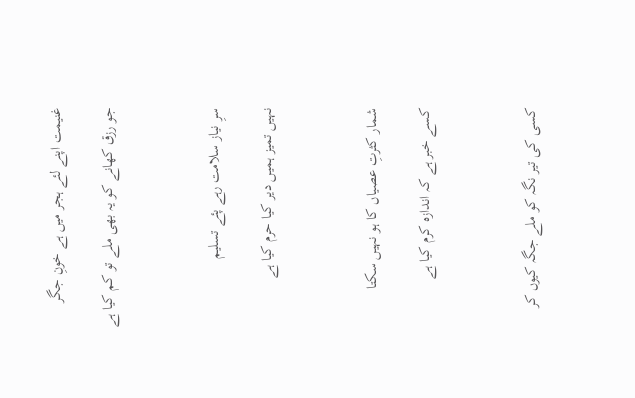غنیمت اپنے لئے ہجر میں ہے خونِ جگر

جو رزق کھانے کو یہ بھی ملے تو کم کیا ہے



سرِ نیاز سلامت رہے پئے تسلیم

نہیں تمیز ہمیں دیر کیا حرم کیا ہے



شمار کثرتِ عصیاں کا ہو نہیں سکتا

کسے خبر ہے کہ اندازہ کرم کیا ہے



کسی کی تیر نگہ کو ملے جگہ کیوں کر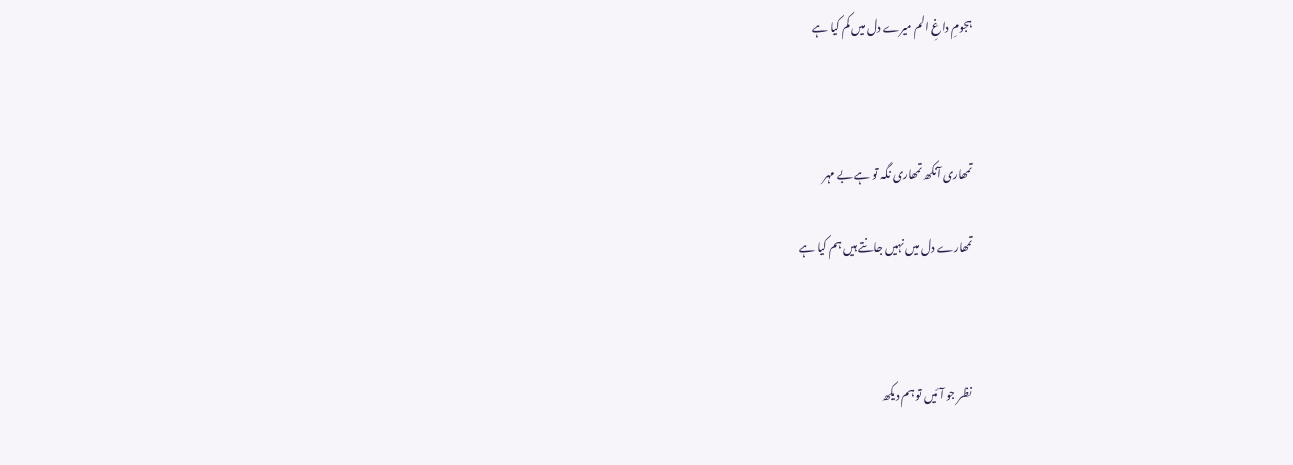ہجومِ داغِ الم میرے دل میں کم کیا ہے



تمھاری آنکھ تمھاری نگہ تو ہے بے مہر

تمھارے دل میں نہیں جانتے ہیں ہم کیا ہے



نظر جو آئیں تو ہم دیکھ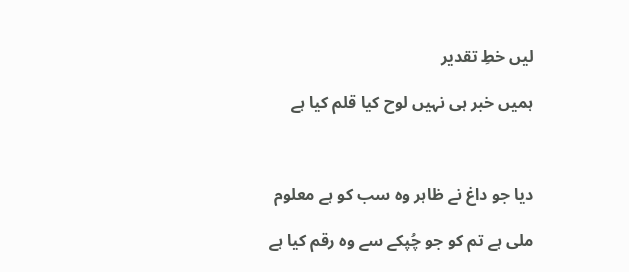لیں خطِ تقدیر

ہمیں خبر ہی نہیں لوح کیا قلم کیا ہے



دیا جو داغ نے ظاہر وہ سب کو ہے معلوم

ملی ہے تم کو جو چُپکے سے وہ رقم کیا ہے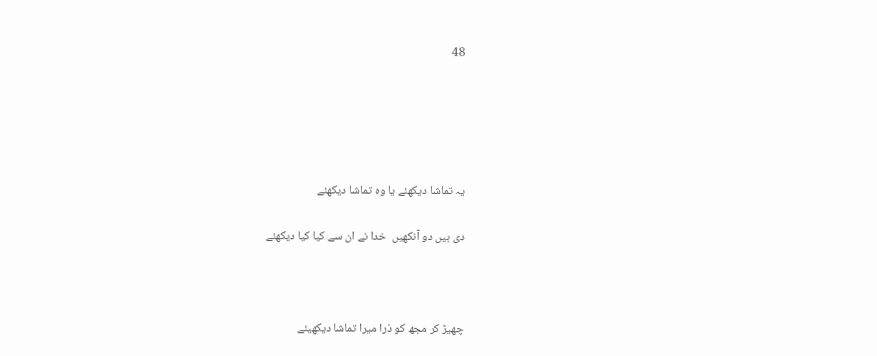48





یہ تماشا دیکھئے یا وہ تماشا دیکھئے

دی ہیں دو آنکھیں  خدا نے ان سے کیا کیا دیکھئے



چھیڑ کر مجھ کو ذرا میرا تماشا دیکھیئے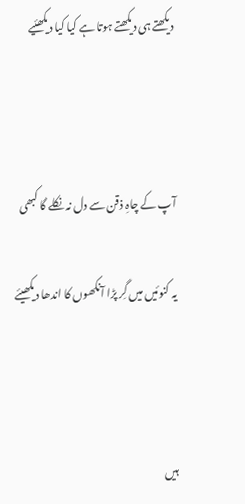دیکھتے ہی دیکھتے ہوتا ہے کیا کیا دیکھئیے



آپ کے چاہِ ذقن سے دل نہ نکلے گا کبھی

یہ کنوئیں میں گِر پڑا آنکھوں کا اندھا دیکھیئے



ہیں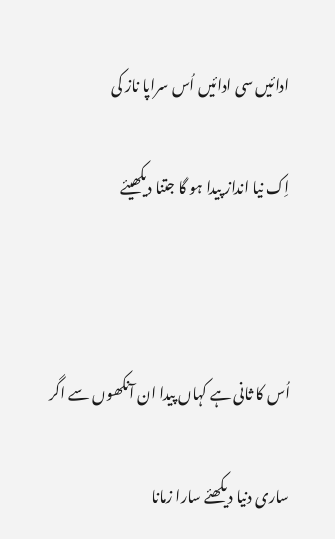ادائیں سی ادائیں اُس سراپا ناز کی

اِک نیا انداز پیدا ہو گا جتنا دیکھیئے



اُس کا ثانی ہے کہاں پیدا ان آنکھوں سے اگر

ساری دنیا دیکھئے سارا زمانا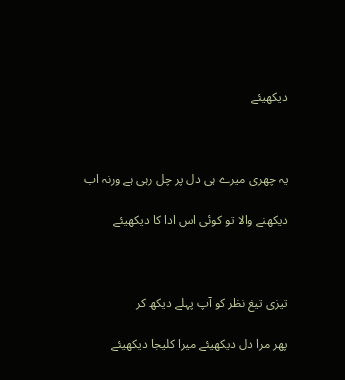دیکھیئے



یہ چھری میرے ہی دل پر چل رہی ہے ورنہ اب

دیکھنے والا تو کوئی اس ادا کا دیکھیئے



تیزی تیغ نظر کو آپ پہلے دیکھ کر

پھر مرا دل دیکھیئے میرا کلیجا دیکھیئے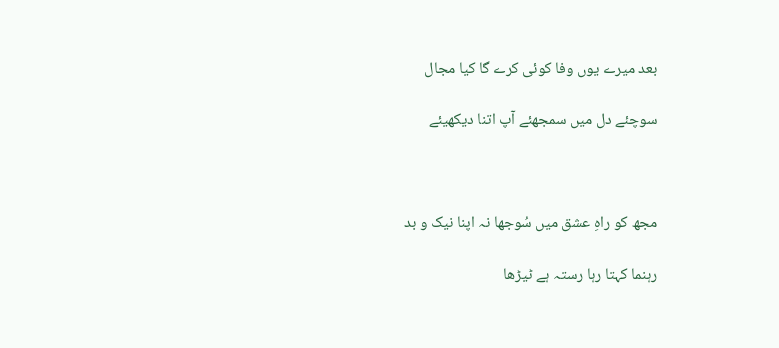بعد میرے یوں وفا کوئی کرے گا کیا مجال

سوچئے دل میں سمجھئے آپ اتنا دیکھیئے



مجھ کو راہِ عشق میں سُوجھا نہ اپنا نیک و بد

رہنما کہتا رہا رستہ ہے ٹیڑھا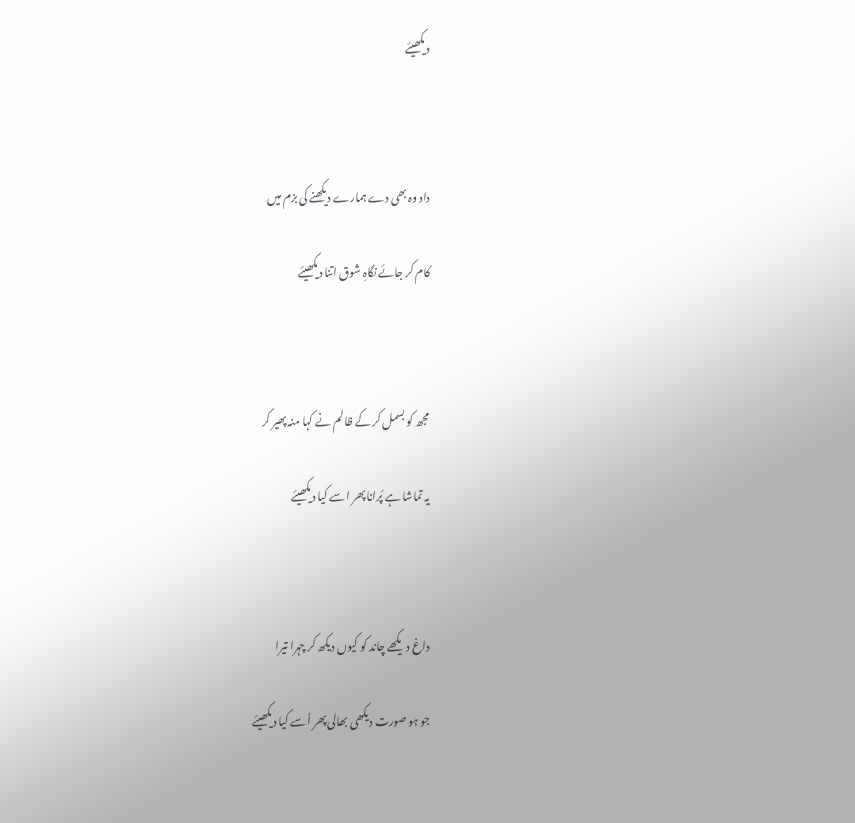دیکھیئے



داد وہ بھی دے ہمارے دیکھنے کی بزم میں

کام کر جائے نگاہِ شوق اتنا دیکھیئے



مجھ کو بسمل کر کے ظالم نے کہا منہ پھیر کر

یہ تماشا ہے پُرانا پھر اسے کیا دیکھیئے



داغ دیکھے چاند کو کیوں دیکھ کر چہرا تیرا

جو ہو صورت دیکھی بھالی پھر اُسے کیا دیکھیئے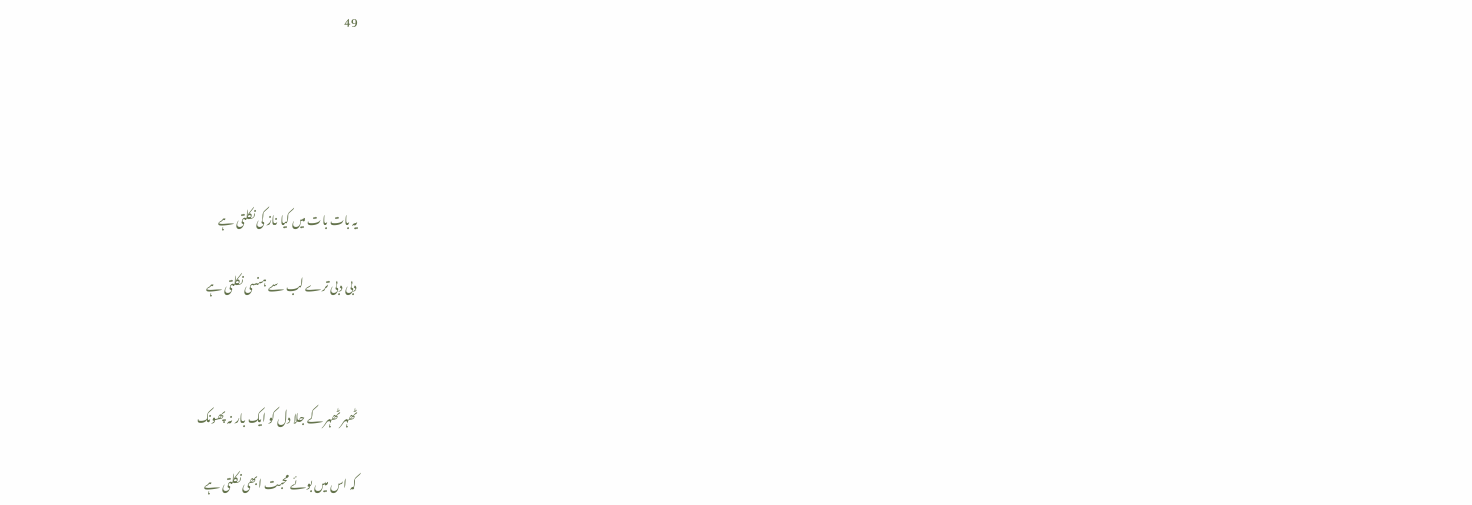49





یہ بات بات میں کیا ناز کی نکلتی ہے

دبی دبی ترے لب سے ہنسی نکلتی ہے



ٹھہر ٹھہر کے جلا دل کو ایک بار نہ پھونک

کہ اس میں بوئے محبت ابھی نکلتی ہے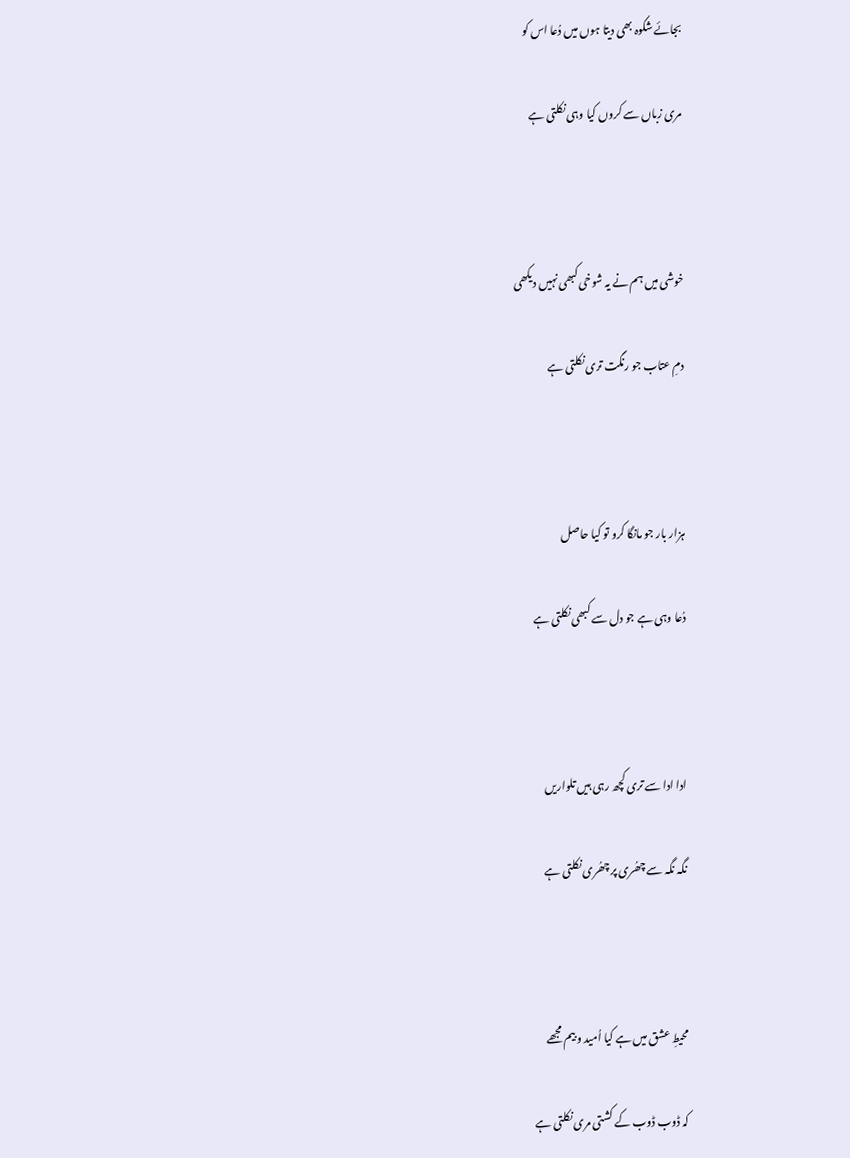بجائے شکوہ بھی دیتا ہوں میں دُعا اس کو

مری زباں سے کروں کیا وہی نکلتی ہے



خوشی میں ہم نے یہ شوخی کبھی نہیں دیکھی

دمِ عتاب جو رنگت تری نکلتی ہے



ہزار بار جو مانگا کرو تو کیا حاصل

دُعا وہی ہے جو دل سے کبھی نکلتی ہے



ادا ادا سے تری کچھ رہی ہیں تلواریں

نگہ نگہ سے چھُری پر چھُری نکلتی ہے



محیطِ عشق میں ہے کیا اُمید و بیم مجھے

کہ ڈوب ڈوب کے کشتی مری نکلتی ہے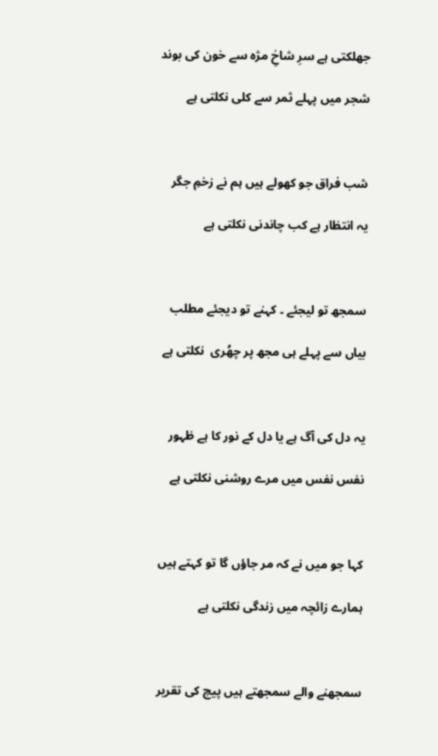جھلکتی ہے سرِ شاخِ مژہ سے خون کی بوند

شجر میں پہلے ثمر سے کلی نکلتی ہے



شب فراق جو کھولے ہیں ہم نے زخمِ جگر

یہ انتظار ہے کب چاندنی نکلتی ہے



سمجھ تو لیجئے ۔ کہنے تو دیجئے مطلب

بیاں سے پہلے ہی مجھ پر چھُری  نکلتی ہے



یہ دل کی آگ ہے یا دل کے نور کا ہے ظہور

نفس نفس میں مرے روشنی نکلتی ہے



کہا جو میں نے کہ مر جاؤں گا تو کہتے ہیں

ہمارے زائچہ میں زندگی نکلتی ہے



سمجھنے والے سمجھتے ہیں پیچ کی تقریر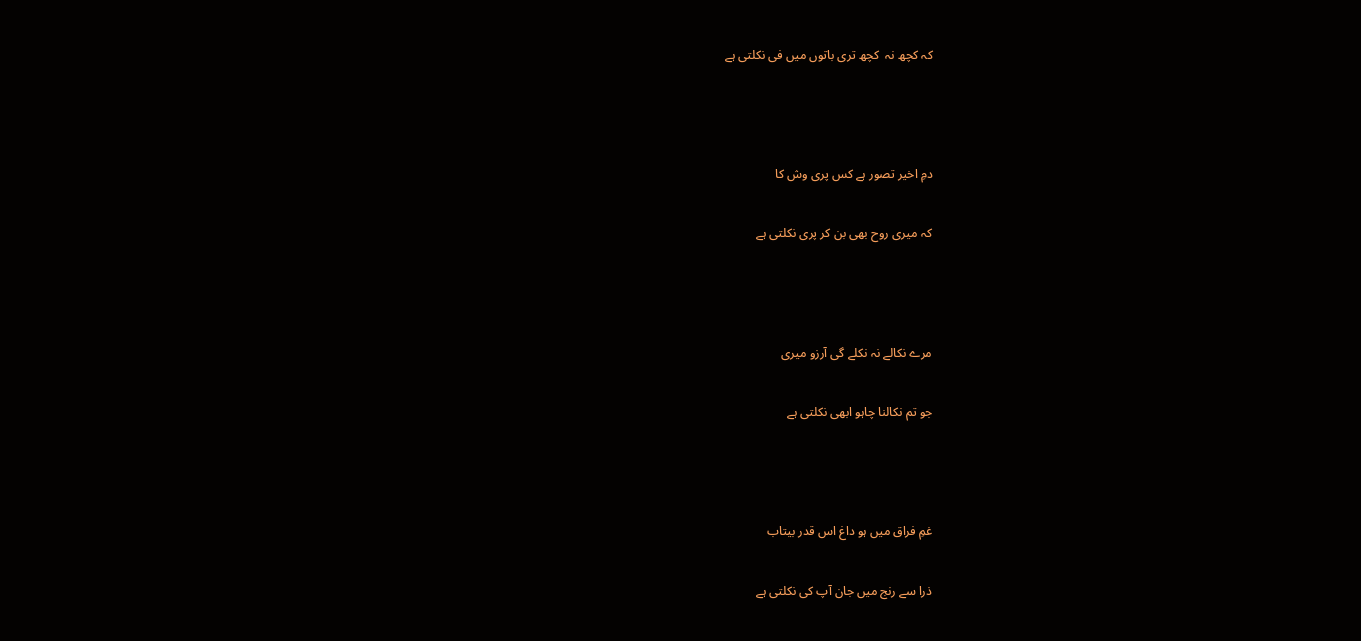کہ کچھ نہ  کچھ تری باتوں میں فی نکلتی ہے



دمِ اخیر تصور ہے کس پری وش کا

کہ میری روح بھی بن کر پری نکلتی ہے



مرے نکالے نہ نکلے گی آرزو میری

جو تم نکالنا چاہو ابھی نکلتی ہے



غمِ فراق میں ہو داغ اس قدر بیتاب

ذرا سے رنج میں جان آپ کی نکلتی ہے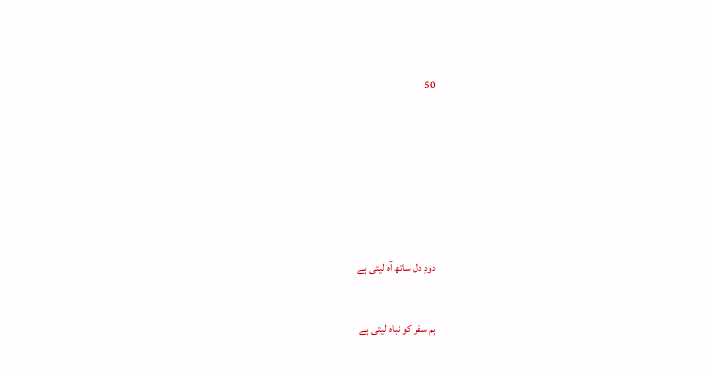50





دودِ دل ساتھ آہ لیتی ہے

ہم سفر کو نباہ لیتی ہے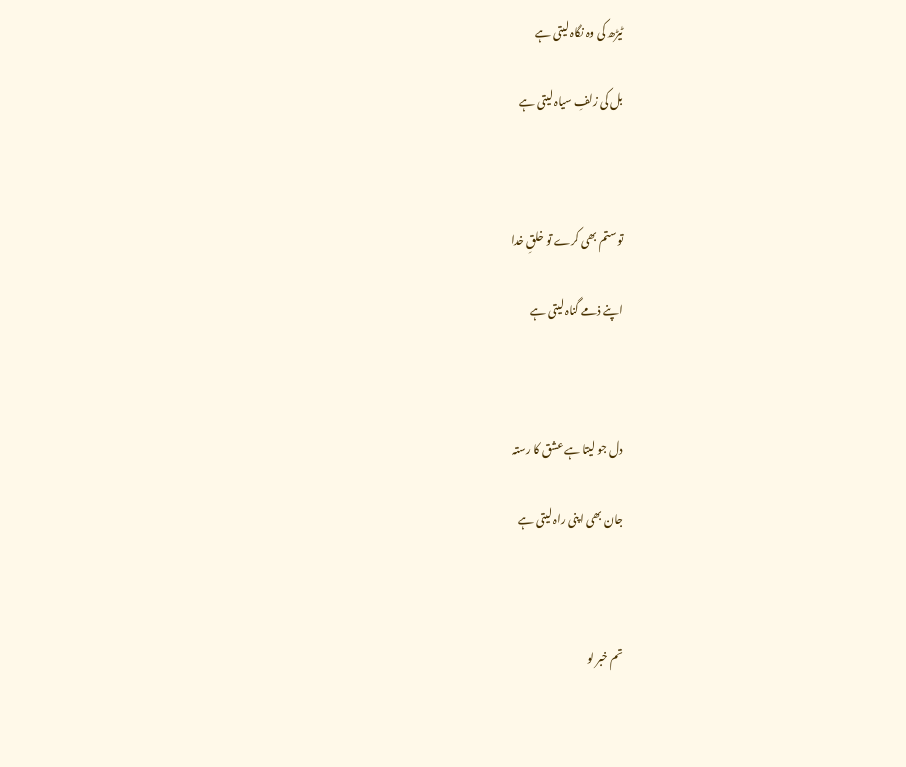ٹیڑھ کی وہ نگاہ لیتی ہے

بل کی زلفِ سیاہ لیتی ہے



تو ستم بھی کرے تو خلقِ خدا

اپنے ذمے گناہ لیتی ہے



دل جو لیتا ہے عشق کا رستہ

جان بھی اپنی راہ لیتی ہے



تم خبر لو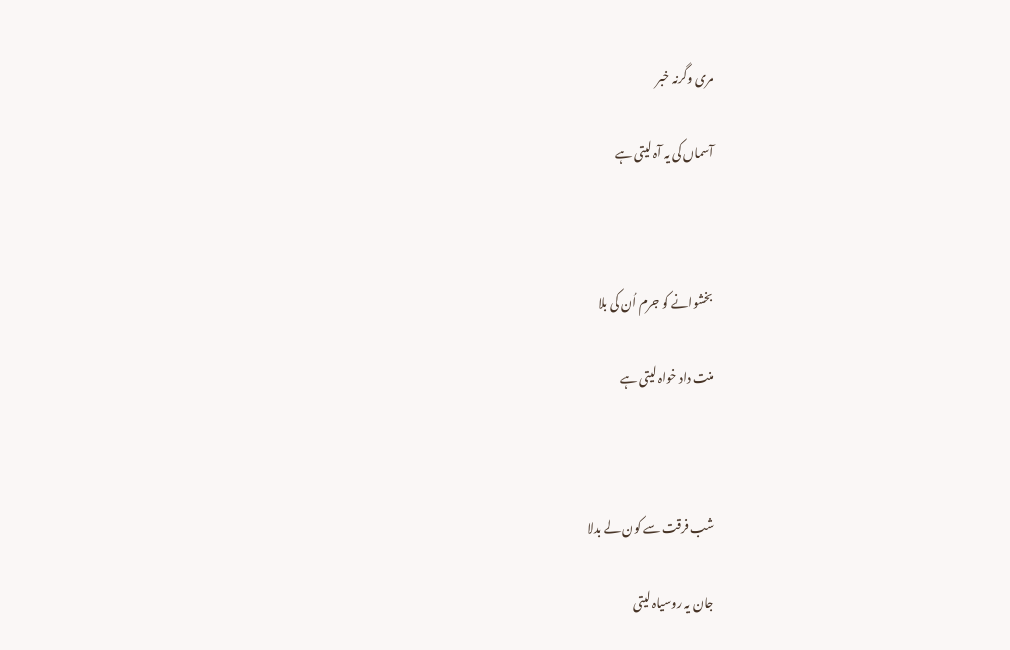مری وگرنہ خبر

آسماں کی یہ آہ لیتی ہے



بخشوانے کو جرم اُن کی بلا

منت داد خواہ لیتی ہے



شب فرقت سے کون لے بدلا

جان یہ روسیاہ لیتی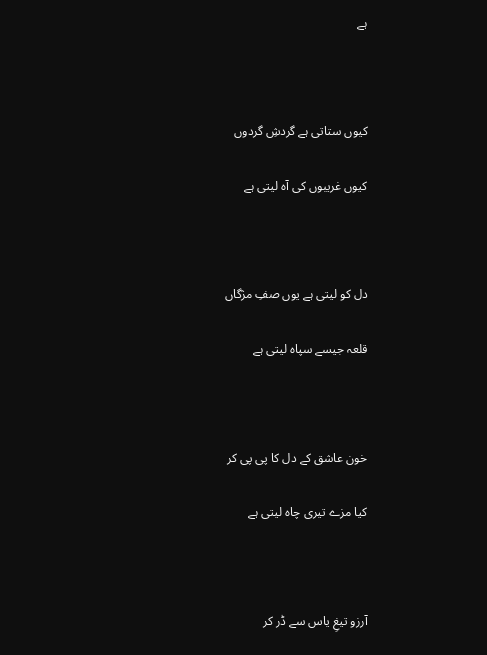ہے



کیوں ستاتی ہے گردشِ گردوں

کیوں غریبوں کی آہ لیتی ہے



دل کو لیتی ہے یوں صفِ مژگاں

قلعہ جیسے سپاہ لیتی ہے



خون عاشق کے دل کا پی پی کر

کیا مزے تیری چاہ لیتی ہے



آرزو تیغِ یاس سے ڈر کر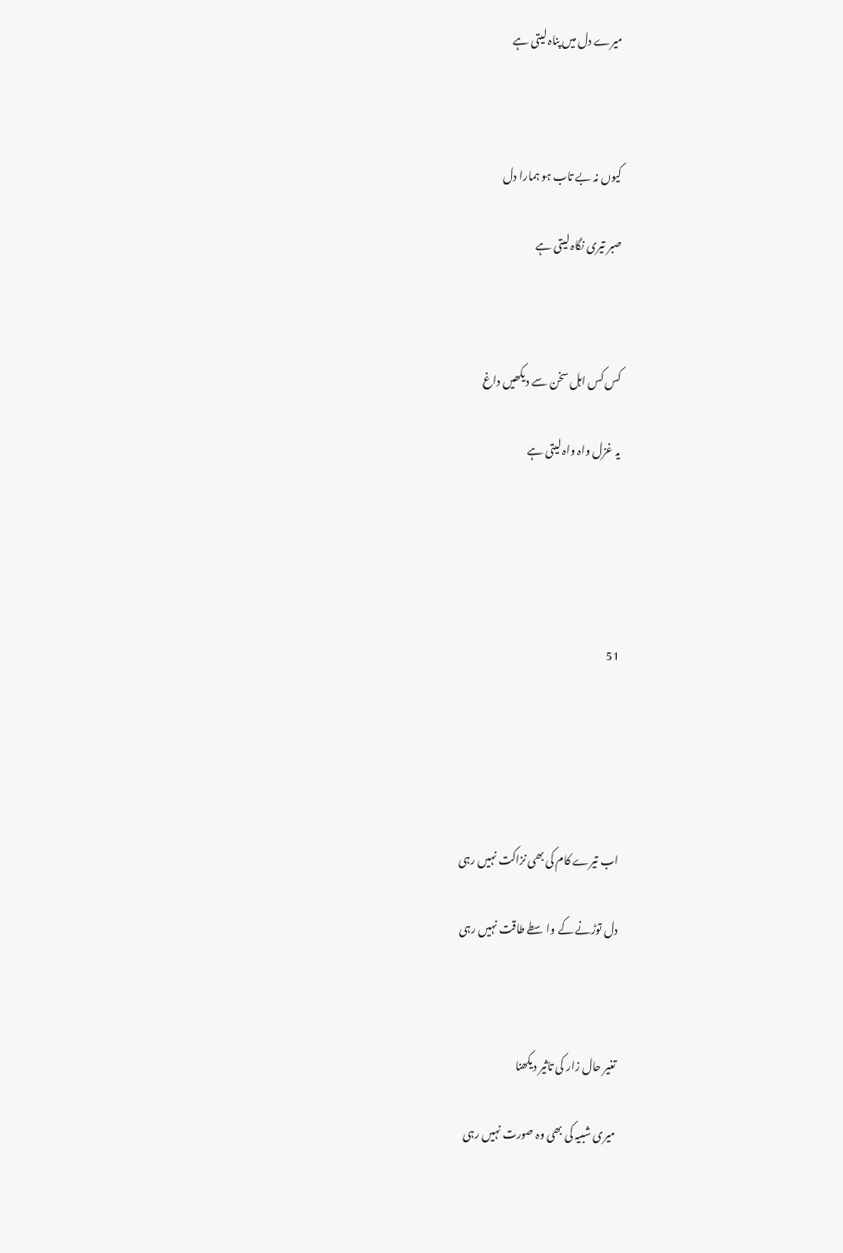میرے دل میں پناہ لیتی ہے



کیوں نہ بے تاب ہو ہمارا دل

صبر تیری نگاہ لیتی ہے



کس کس اہل سخن سے دیکھیں داغ

یہ غزل واہ واہ لیتی ہے





51





اب تیرے کام کی بھی نزاکت نہیں رہی

دل توڑنے کے واسطے طاقت نہیں رہی



تغیر حال زار کی تاثیر دیکھنا

میری شبیہ کی بھی وہ صورت نہیں رہی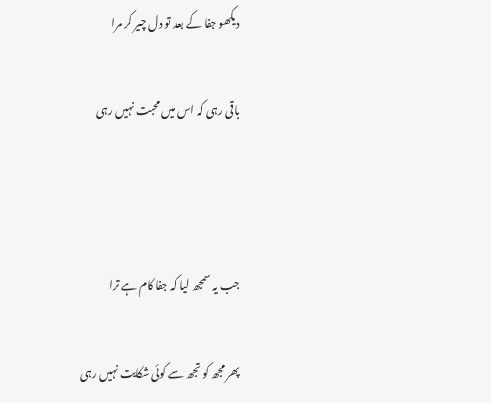دیکھو جفا کے بعد تو دل چیر کر مرا

باقی رہی کہ اس میں محبت نہیں رہی



جب یہ سمجھ لیا کہ جفا کام ہے ترا

پھر مجھ کو تجھ سے کوئی شکایت نہیں رہی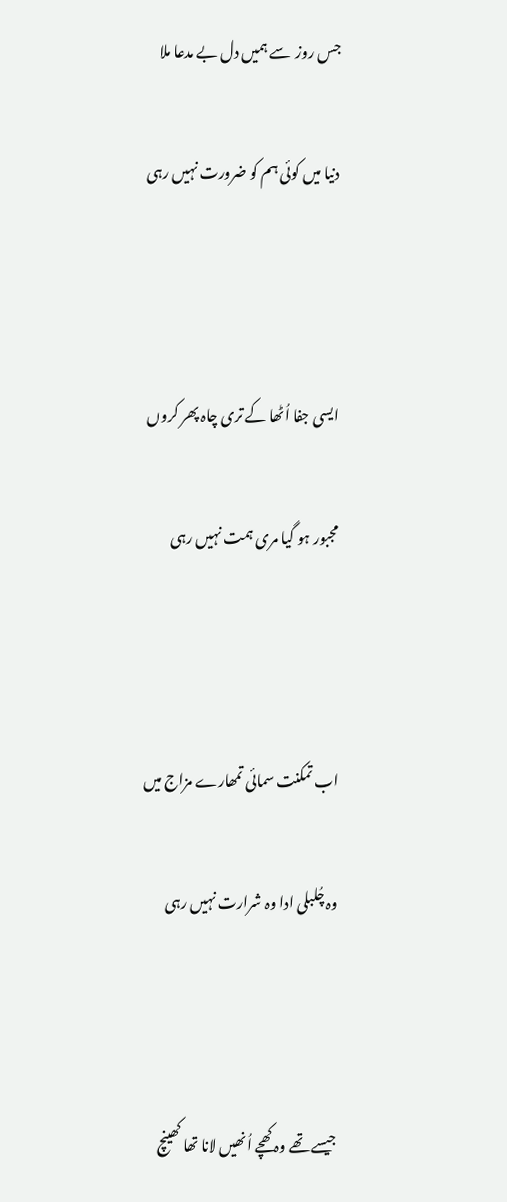جس روز  سے ہمیں دل بے مدعا ملا

دنیا میں کوئی ہم کو ضرورت نہیں رہی



ایسی جفا اُٹھا کے تری چاہ پھر کروں

مجبور ہو گیا مری ہمت نہیں رہی



اب تمکنت سمائی تمھارے مزاج میں

وہ چُلبلی ادا وہ شرارت نہیں رہی



جیسے تھے وہ کھچے اُنھیں لانا تھا کھینچ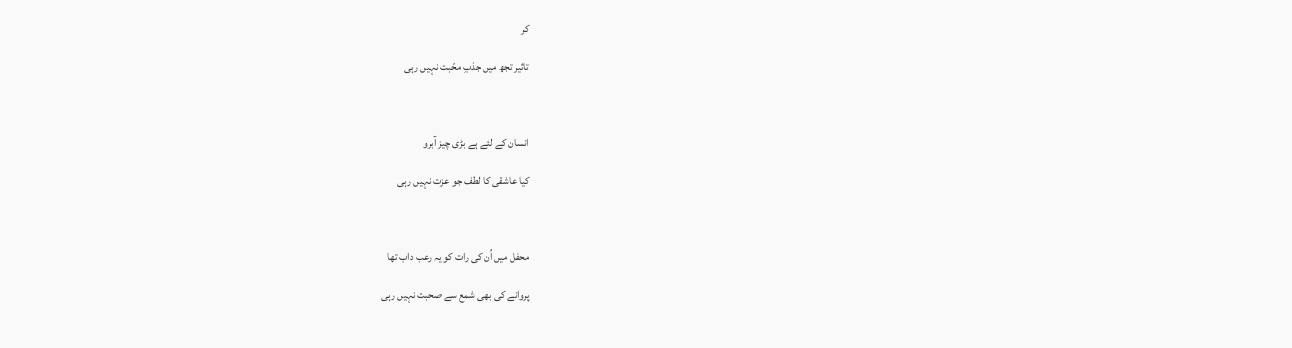کر

تاثیر تجھ میں جذبِ محّبت نہیں رہی



انسان کے لئے ہے بڑی چیز آبرو

کیا عاشقی کا لطف جو عزت نہیں رہی



محفل میں اُن کی رات کو یہ رعب داب تھا

پروانے کی بھی شمع سے صحبت نہیں رہی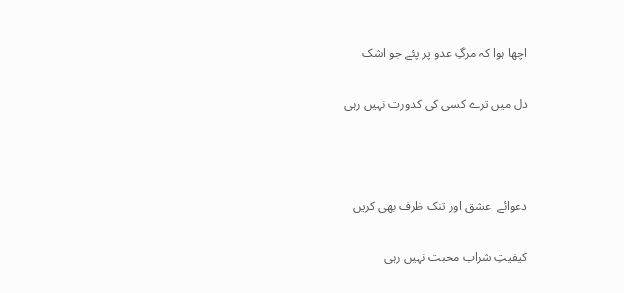اچھا ہوا کہ مرگِ عدو پر پئے جو اشک

دل میں ترے کسی کی کدورت نہیں رہی



دعوائے  عشق اور تنک ظرف بھی کریں

کیفیتِ شراب محبت نہیں رہی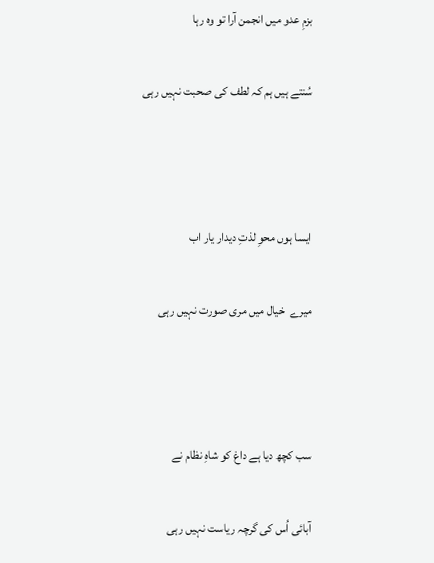بزمِ عدو میں انجمن آرا تو وہ رہا

سُنتے ہیں ہم کہ لطف کی صحبت نہیں رہی



ایسا ہوں محوِ لذتِ دیدار یار اب

میرے  خیال میں مری صورت نہیں رہی



سب کچھ دیا ہے داغ کو شاہِ نظام نے

آبائی اُس کی گرچہ ریاست نہیں رہی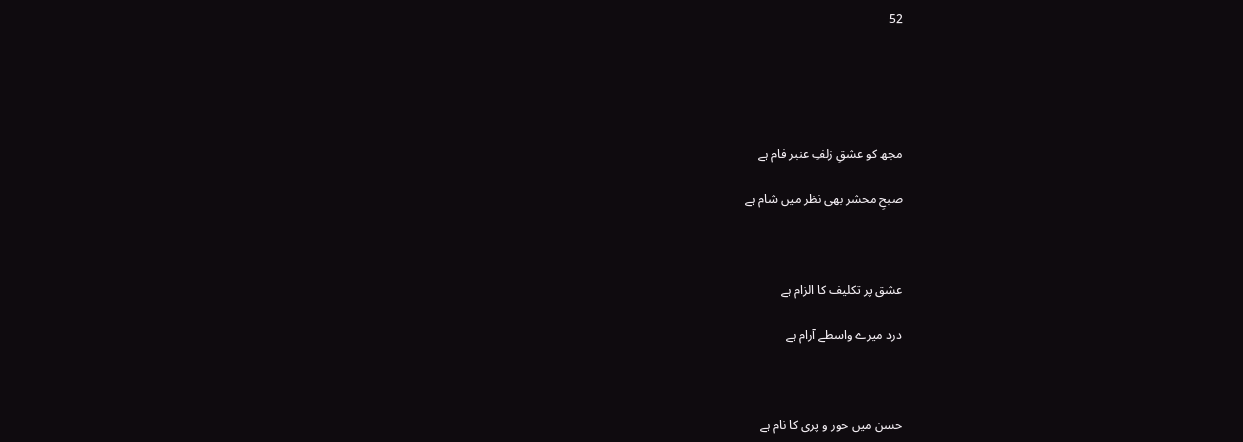52





مجھ کو عشقِ زلفِ عنبر فام ہے

صبحِ محشر بھی نظر میں شام ہے



عشق پر تکلیف کا الزام ہے

درد میرے واسطے آرام ہے



حسن میں حور و پری کا نام ہے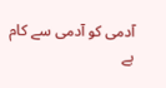آدمی کو آدمی سے کام ہے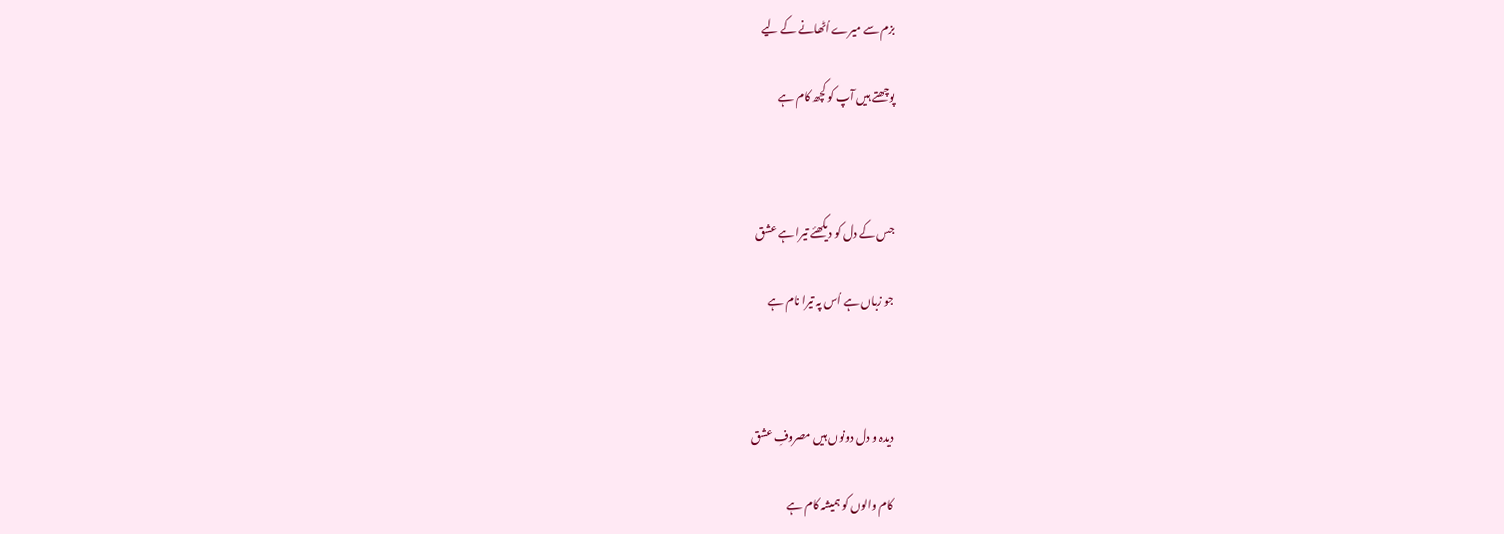بزم سے میرے اُٹھانے کے لیے

پوچھتے ہیں آپ کو کچھ کام ہے



جس کے دل کو دیکھئے تیرا ہے عشق

جو زباں ہے اُس پہ تیرا نام ہے



دیدہ و دل دونوں ہیں مصروفِ عشق

کام والوں کو ہمیشہ کام ہے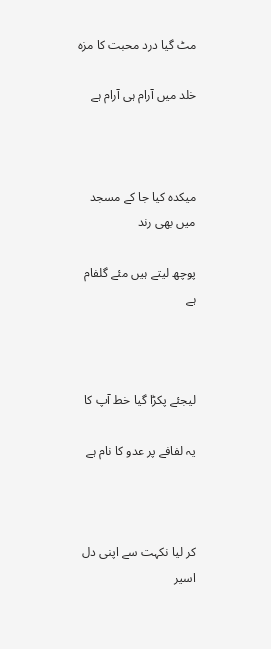مٹ گیا درد محبت کا مزہ

خلد میں آرام ہی آرام ہے



میکدہ کیا جا کے مسجد میں بھی رند

پوچھ لیتے ہیں مئے گلفام ہے



لیجئے پکڑا گیا خط آپ کا

یہ لفافے پر عدو کا نام ہے



کر لیا نکہت سے اپنی دل اسیر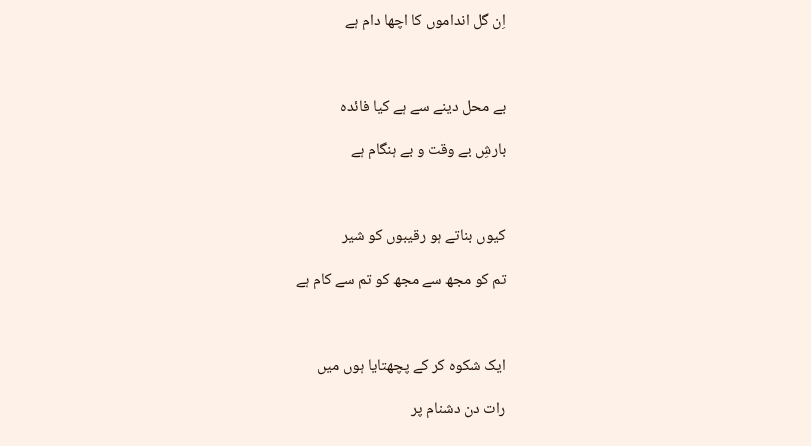اِن گل انداموں کا اچھا دام ہے



بے محل دینے سے ہے کیا فائدہ

بارشِ بے وقت و بے ہنگام ہے



کیوں بناتے ہو رقیبوں کو شیر

تم کو مجھ سے مجھ کو تم سے کام ہے



ایک شکوہ کر کے پچھتایا ہوں میں

رات دن دشنام پر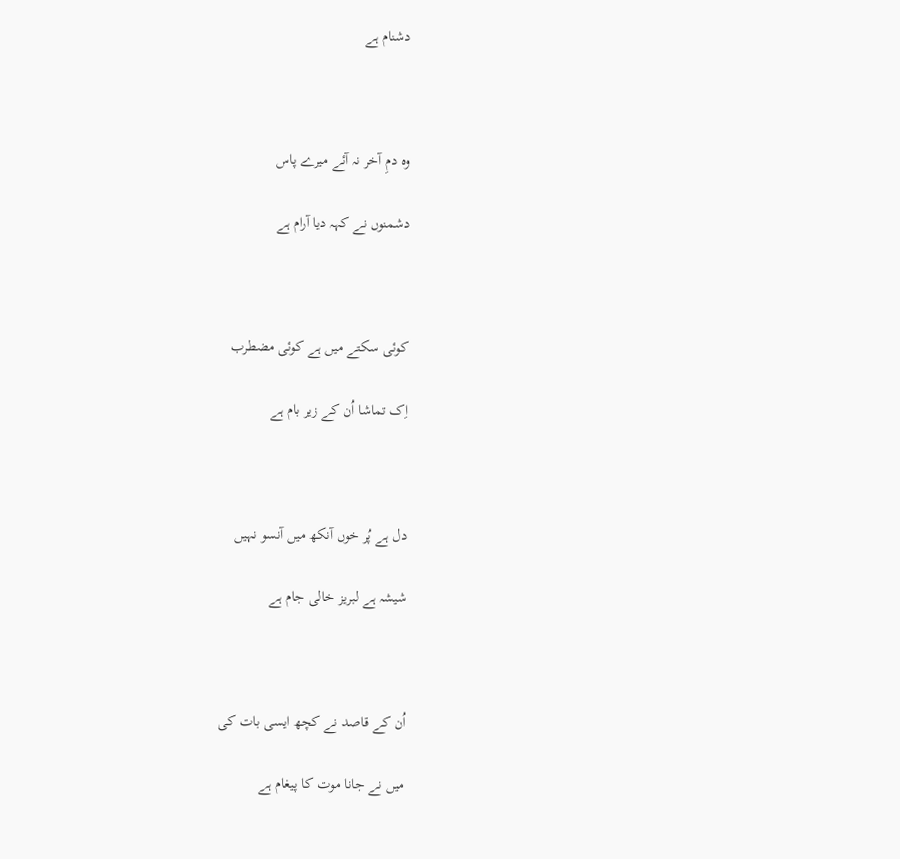دشنام ہے



وہ دمِ آخر نہ آئے میرے پاس

دشمنوں نے کہہ دیا آرام ہے



کوئی سکتے میں ہے کوئی مضطرب

اِک تماشا اُن کے زیر بام ہے



دل ہے پُر خوں آنکھ میں آنسو نہیں

شیشہ ہے لبریز خالی جام ہے



اُن کے قاصد نے کچھ ایسی بات کی

میں نے جانا موت کا پیغام ہے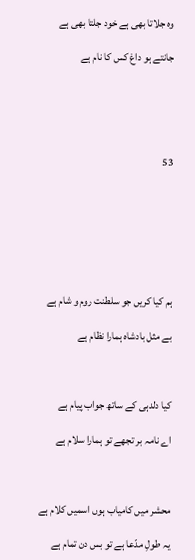وہ جلاتا بھی ہے خود جلتا بھی ہے

جانتے ہو داغ کس کا نام ہے





53







ہم کیا کریں جو سلطنت روم و شام ہے

بے مثل بادشاہ ہمارا نظام ہے



کیا دلدہی کے ساتھ جواب پیام ہے

اے نامہ بر تجھے تو ہمارا سلام ہے



محشر میں کامیاب ہوں اسمیں کلام ہے

یہ طولِ مدّعا ہے تو بس دن تمام ہے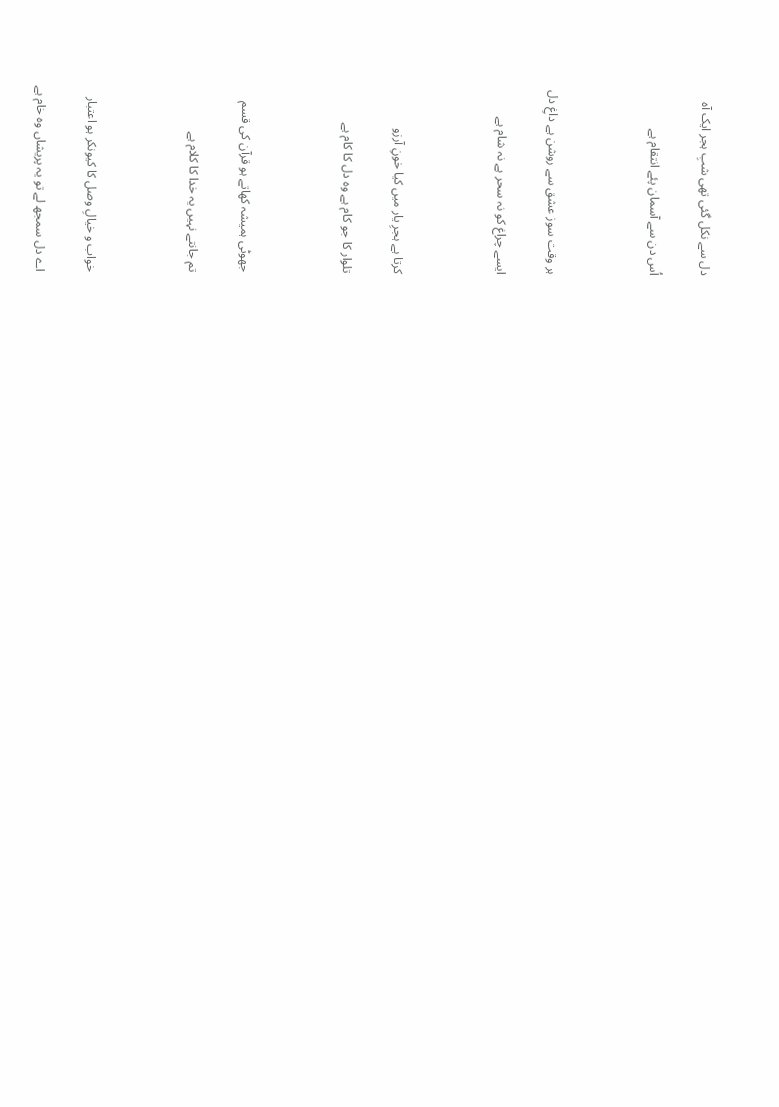دل سے نکل گئی تھی شبِ ہجر ایک آہ

اُس دن سے آسمان پئے انتقام ہے



ہر وقت سوز عشق سے روشن ہے داغِ دل

ایسے چراغ کو نہ سحر ہے نہ شام ہے



کرتا ہے ہجرِ یار میں کیا خونِ آرزو

تلوار کا جو کام ہے وہ دل کا کام ہے



جھوٹی ہمیشہ کھاتے ہو قرآن کی قسم

تم جانتے نہیں یہ خدا کا کلام ہے



خواب و خیالِ وصل کا کیونکر ہو اعتبار

اے دل سمجھ لے تو یہ پریشاں وہ خام ہے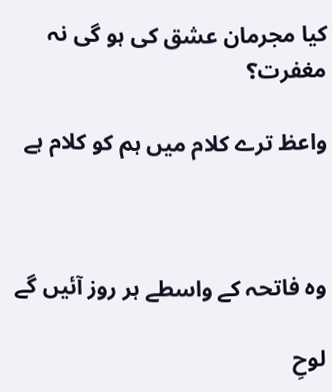کیا مجرمان عشق کی ہو گی نہ مغفرت؟

واعظ ترے کلام میں ہم کو کلام ہے



وہ فاتحہ کے واسطے ہر روز آئیں گے

لوحِ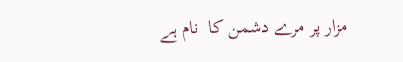مزار پر مرے دشمن کا  نام ہے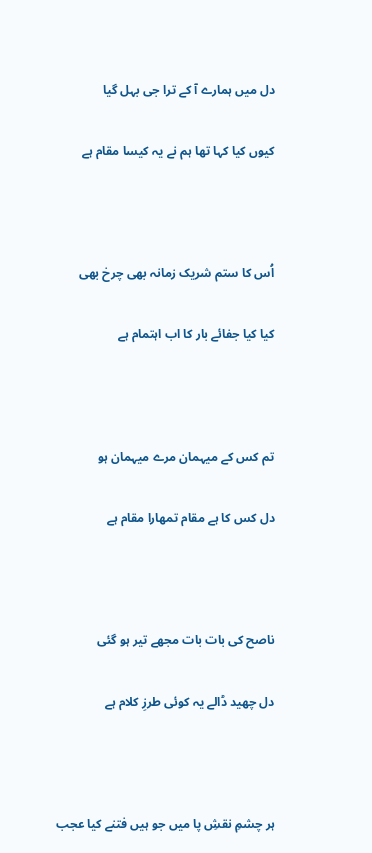دل میں ہمارے آ کے ترا جی بہل گیا

کیوں کیا کہا تھا ہم نے یہ کیسا مقام ہے



اُس کا ستم شریک زمانہ بھی چرخ بھی

کیا کیا جفائے بار کا اب اہتمام ہے



تم کس کے میہمان مرے میہمان ہو

دل کس کا ہے مقام تمھارا مقام ہے



ناصح کی بات بات مجھے تیر ہو گئی

دل چھید ڈالے یہ کوئی طرزِ کلام ہے



ہر چشمِ نقشِ پا میں جو ہیں فتنے کیا عجب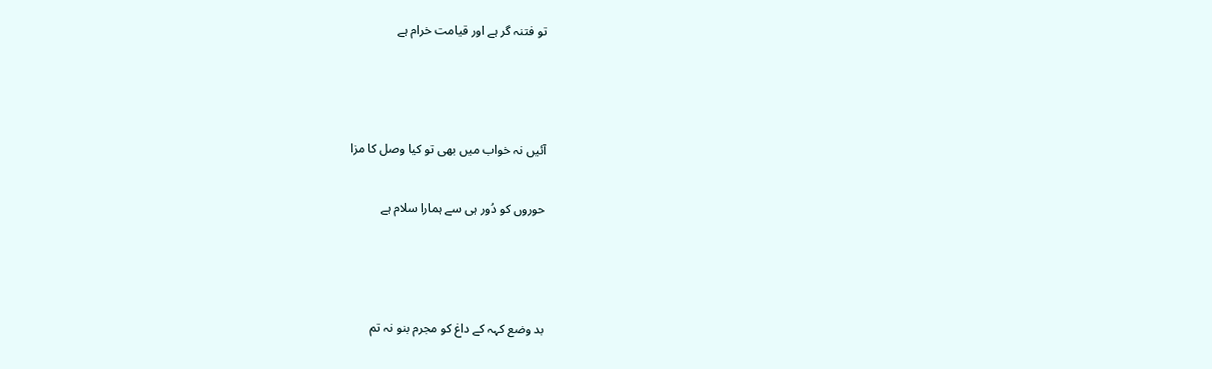تو فتنہ گر ہے اور قیامت خرام ہے



آئیں نہ خواب میں بھی تو کیا وصل کا مزا

حوروں کو دُور ہی سے ہمارا سلام ہے



بد وضع کہہ کے داغ کو مجرم بنو نہ تم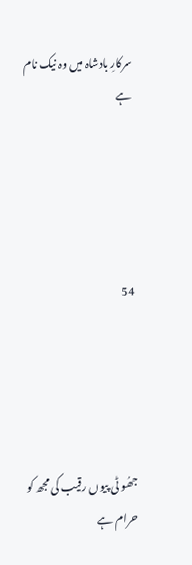سرکارِ بادشاہ میں وہ نیک نام ہے





54





جھُو ٹی پیوں رقیب کی مجھ کو حرام ہے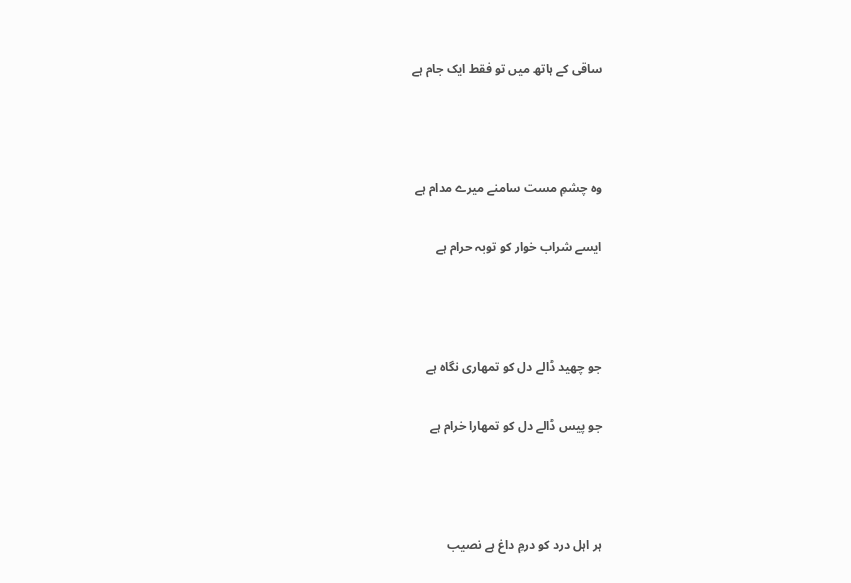ساقی کے ہاتھ میں تو فقط ایک جام ہے



وہ چشمِ مست سامنے میرے مدام ہے

ایسے شراب خوار کو توبہ حرام ہے



جو چھید ڈالے دل کو تمھاری نگاہ ہے

جو پیس ڈالے دل کو تمھارا خرام ہے



ہر اہل درد کو درمِ داغ ہے نصیب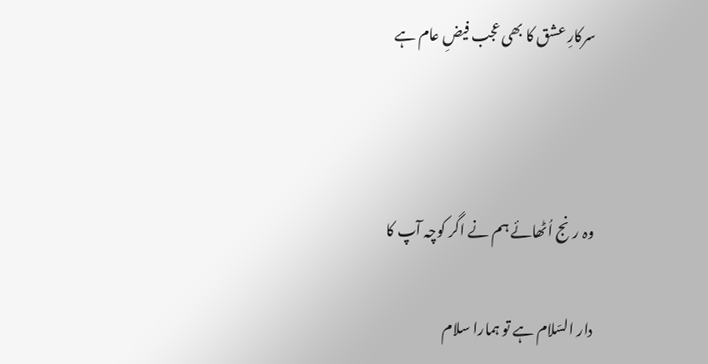سرکارِ عشق کا بھی عجب فیضِ عام ہے



وہ رنج اُٹھائے ہم نے اگر کوچہ آپ کا

دار السّلام ہے تو ہمارا سلام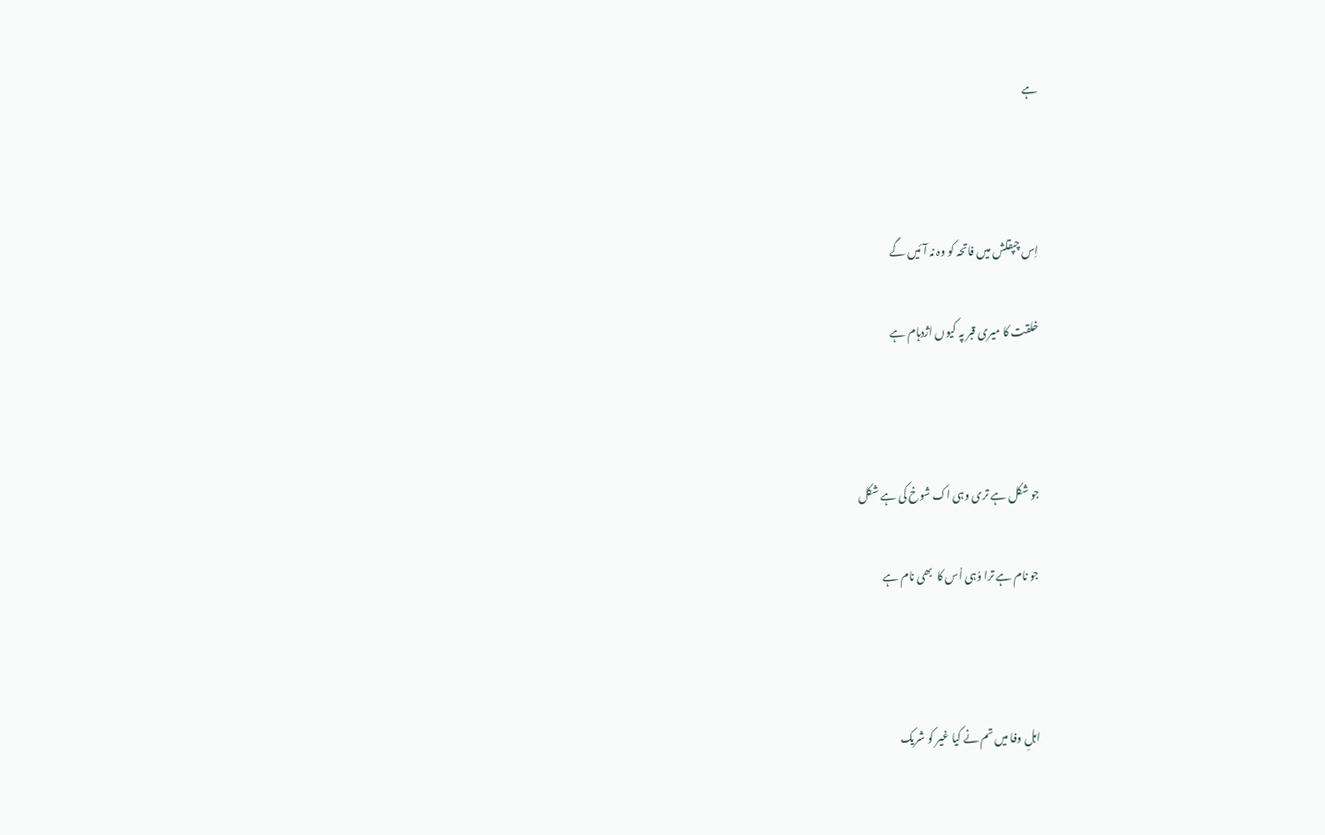ہے



اِس چپقلش میں فاتحہ کو وہ نہ آئیں گے

خلقت کا میری قبر پہ کیوں اژدہام ہے



جو شکل ہے تری وہی اک شوخ کی ہے شکل

جو نام ہے ترا وُہی اُس کا  بھی نام ہے



اہلِ وفا میں تم نے کیا غیر کو شریک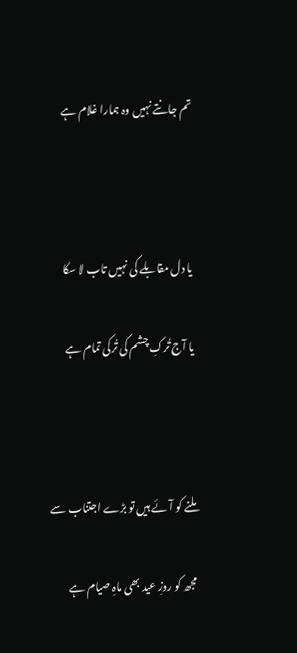تم جانتے نہیں وہ ہمارا غلام ہے



یا دل مقابلے کی نہیں تاب لا سکا

یا آج تُرکِ چشم کی تُرکی تمام ہے



ملنے کو آئے ہیں تو بڑے اجتناب سے

مجھ کو روزِ عید بھی ماہِ صیام ہے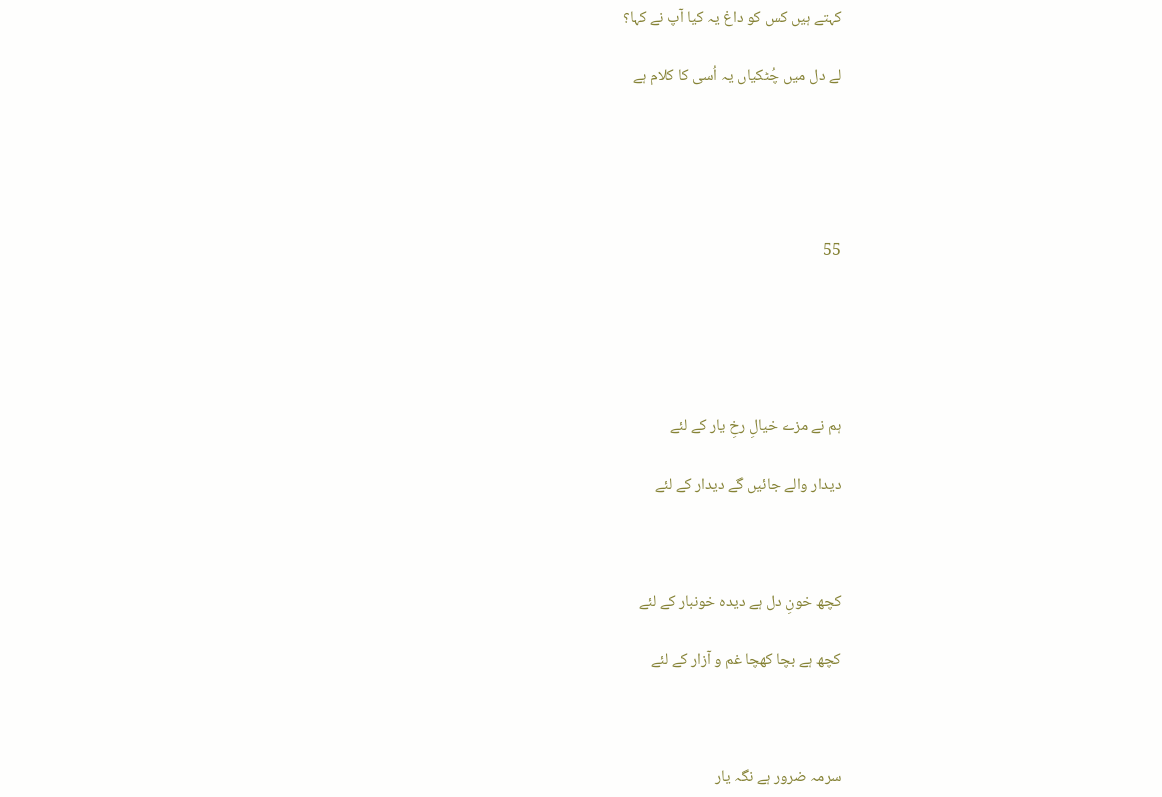کہتے ہیں کس کو داغ یہ کیا آپ نے کہا؟

لے دل میں چُٹکیاں یہ اُسی کا کلام ہے





55





ہم نے مزے خیالِ رخِ یار کے لئے

دیدار والے جائیں گے دیدار کے لئے



کچھ خونِ دل ہے دیدہ خونبار کے لئے

کچھ ہے بچا کھچا غم و آزار کے لئے



سرمہ ضرور ہے نگہ یار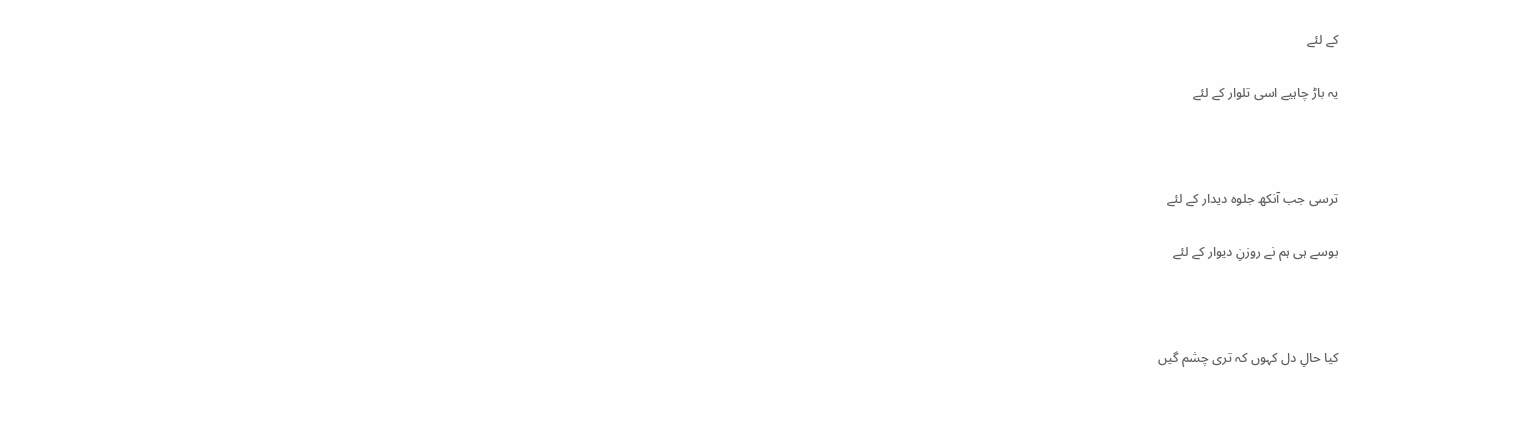کے لئے

یہ باڑ چاہیے اسی تلوار کے لئے



ترسی جب آنکھ جلوہ دیدار کے لئے

بوسے ہی ہم نے روزنِ دیوار کے لئے



کیا حالِ دل کہوں کہ تری چشم گیں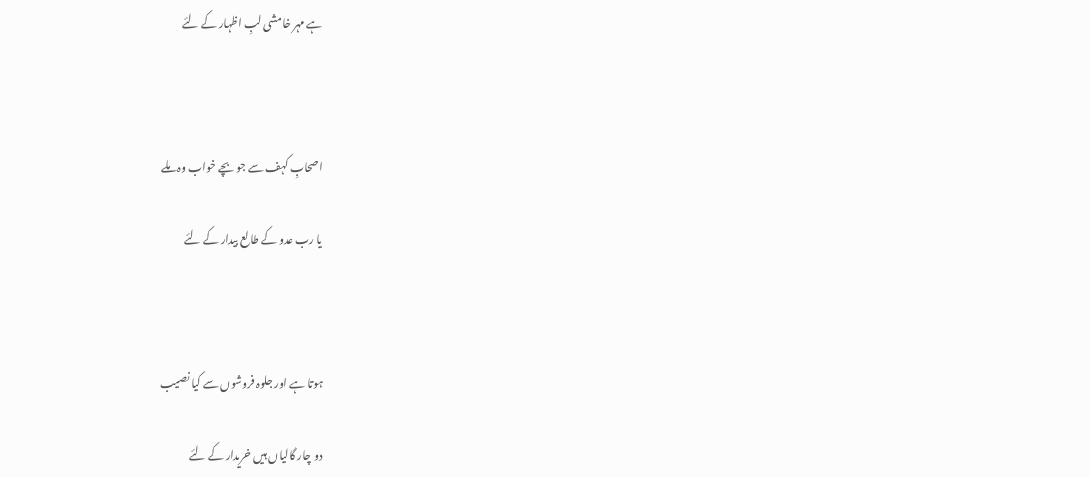ہے مہر خامشی لبِ اظہار کے لئے



اصحابِ کہف سے جو بچے خواب وہ ملے

یا رب عدو کے طالع بیدار کے لئے



ہوتا ہے اور جلوہ فروشوں سے کیا نصیب

دو چار گالیاں ہیں خریدار کے لئے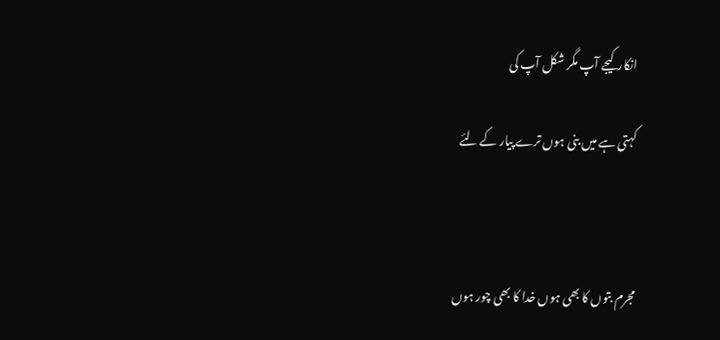انکار کیجے آپ مگر شکل آپ کی

کہتی ہے میں بنی ہوں ترے پیار کے لئے



مجرم بتوں کا بھی ہوں خدا کا بھی چور ہوں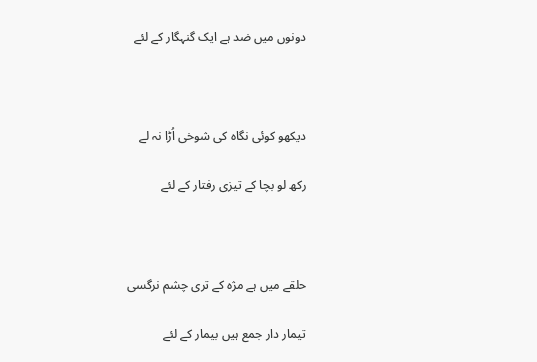دونوں میں ضد ہے ایک گنہگار کے لئے



دیکھو کوئی نگاہ کی شوخی اُڑا نہ لے

رکھ لو بچا کے تیزی رفتار کے لئے



حلقے میں ہے مژہ کے تری چشم نرگسی

تیمار دار جمع ہیں بیمار کے لئے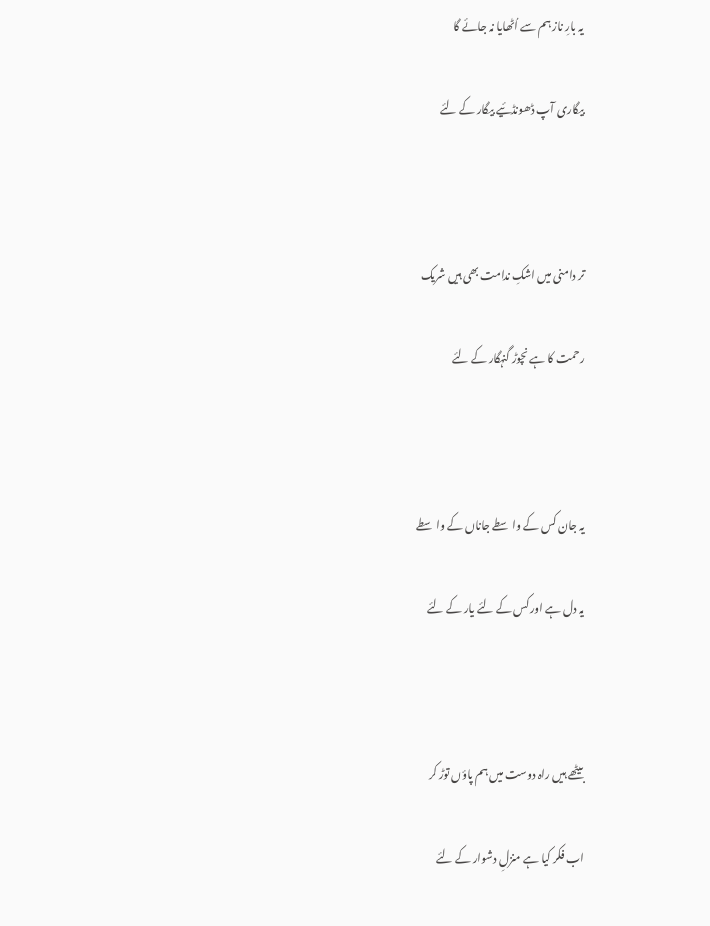یہ بارِ ناز ہم سے اُٹھایا نہ جائے گا

بیگاری آپ ڈھونڈئیے بیگار کے لئے



تر دامنی میں اشکِ ندامت بھی ہیں شریک

رحمت کا ہے نچوڑ گنہگار کے لئے



یہ جان کس کے واسطے جاناں کے واسطے

یہ دل ہے اور کس کے لئے یار کے لئے



بیٹھے ہیں راہ دوست میں ہم پاؤں توڑ کر

اب فکر کیا ہے منزلِ دشوار کے لئے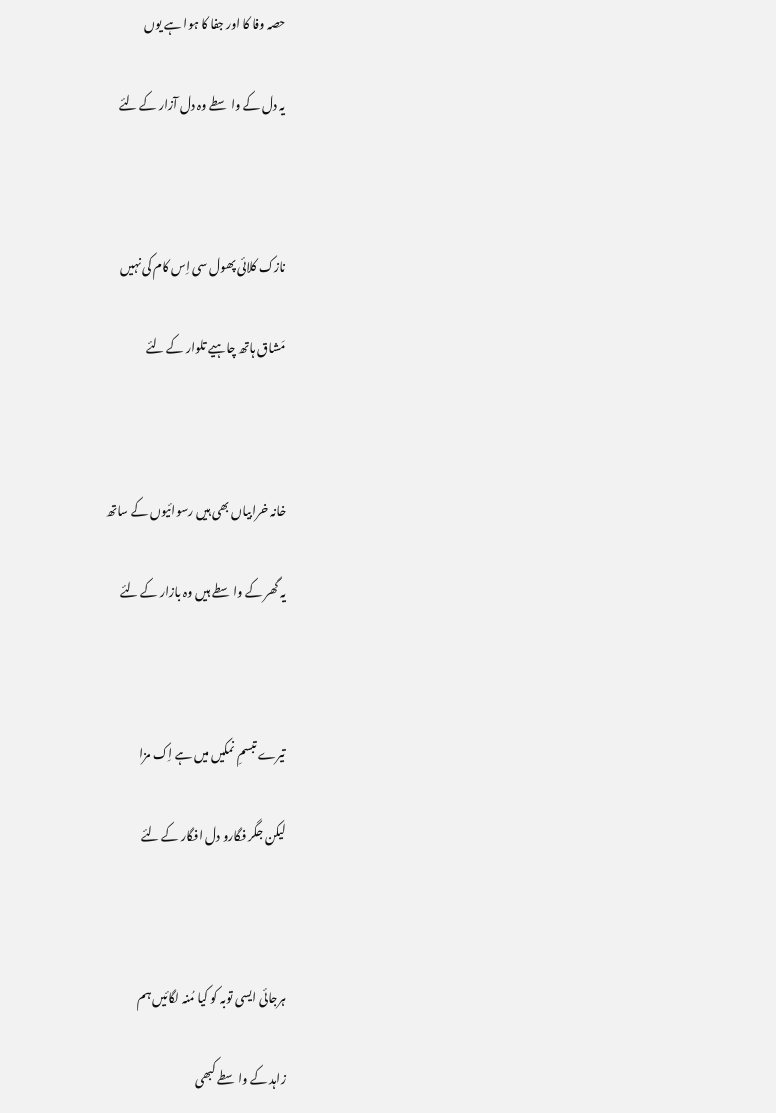حصہ وفا کا اور جفا کا ہوا ہے یوں

یہ دل کے واسطے وہ دل آزار کے لئے



نازک کلائی پھول سی اِس کام کی نہیں

مَشاق ہاتھ چاہیے تلوار کے لئے



خانہ خرابیاں بھی ہیں رسوائیوں کے ساتھ

یہ گھر کے واسطے ہیں وہ بازار کے لئے



تیرے تبسمِ نمکیں میں ہے اِک مزا

لیکن جگر فگارو دل افگار کے لئے



ہرجائی ایسی توبہ کو کیا مُنہ لگائیں ہم

زاہد کے واسطے کبھی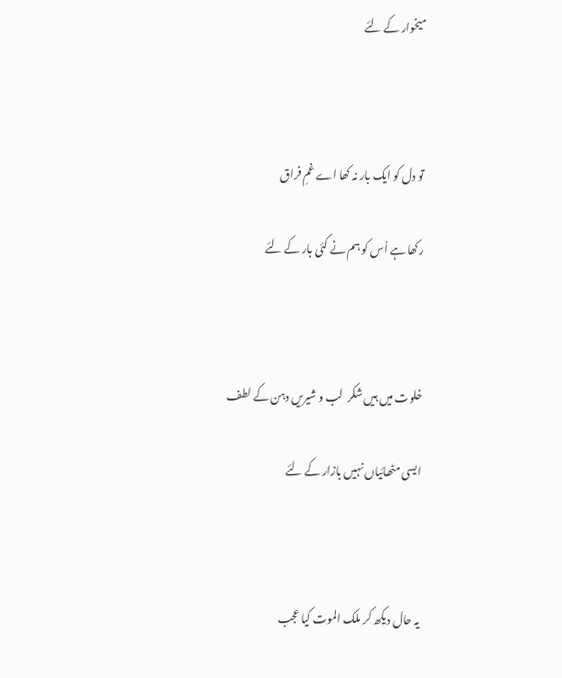میخوار کے لئے



تو دل کو ایک بار نہ کھا اے غمِ فراق

رکھا ہے اُس کو ہم نے کئی بار کے لئے



خلوت میں ہیں شکر  لب و شیریں دہن کے لطف

ایسی مٹھائیاں نہیں بازار کے لئے



یہ حال دیکھ کر ملک الموت کیا عجب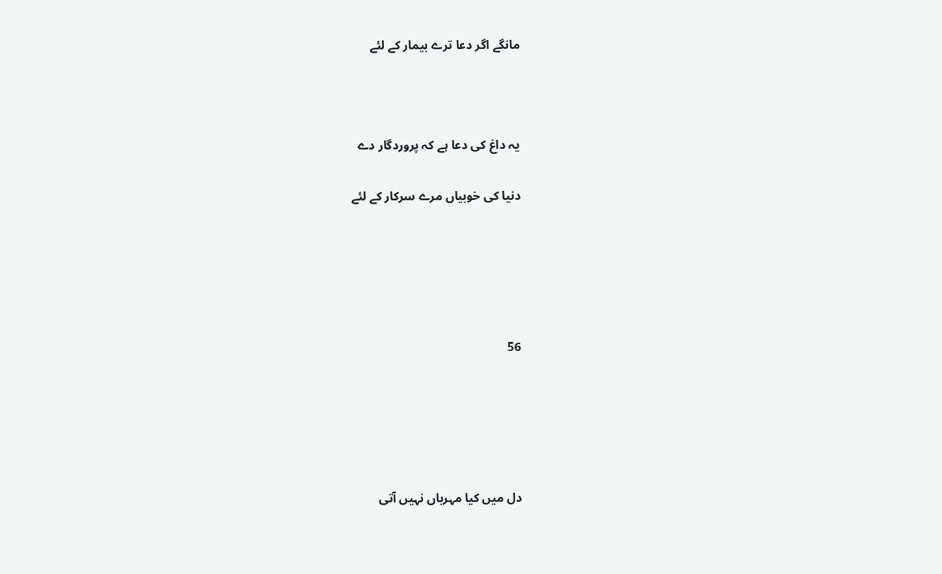مانگے اگر دعا ترے بیمار کے لئے



یہ داغ کی دعا ہے کہ پروردگار دے

دنیا کی خوبیاں مرے سرکار کے لئے





56





دل میں کیا مہرباں نہیں آتی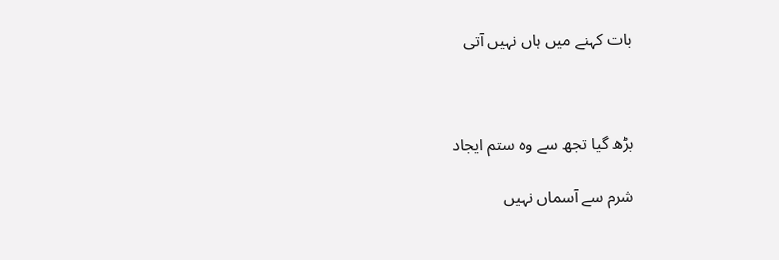بات کہنے میں ہاں نہیں آتی



بڑھ گیا تجھ سے وہ ستم ایجاد

شرم سے آسماں نہیں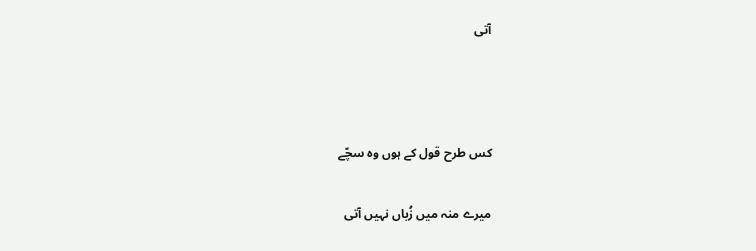آتی



کس طرح قول کے ہوں وہ سچّے

میرے منہ میں زُباں نہیں آتی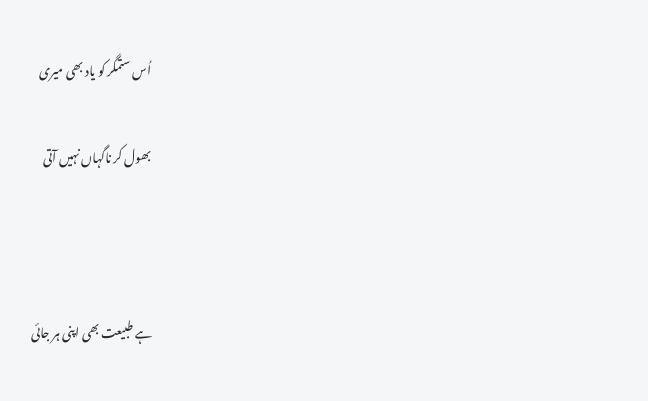اُس ستمگر کو یاد بھی میری

بھول کر ناگہاں نہیں آتی



ہے طبیعت بھی اپنی ہر جائی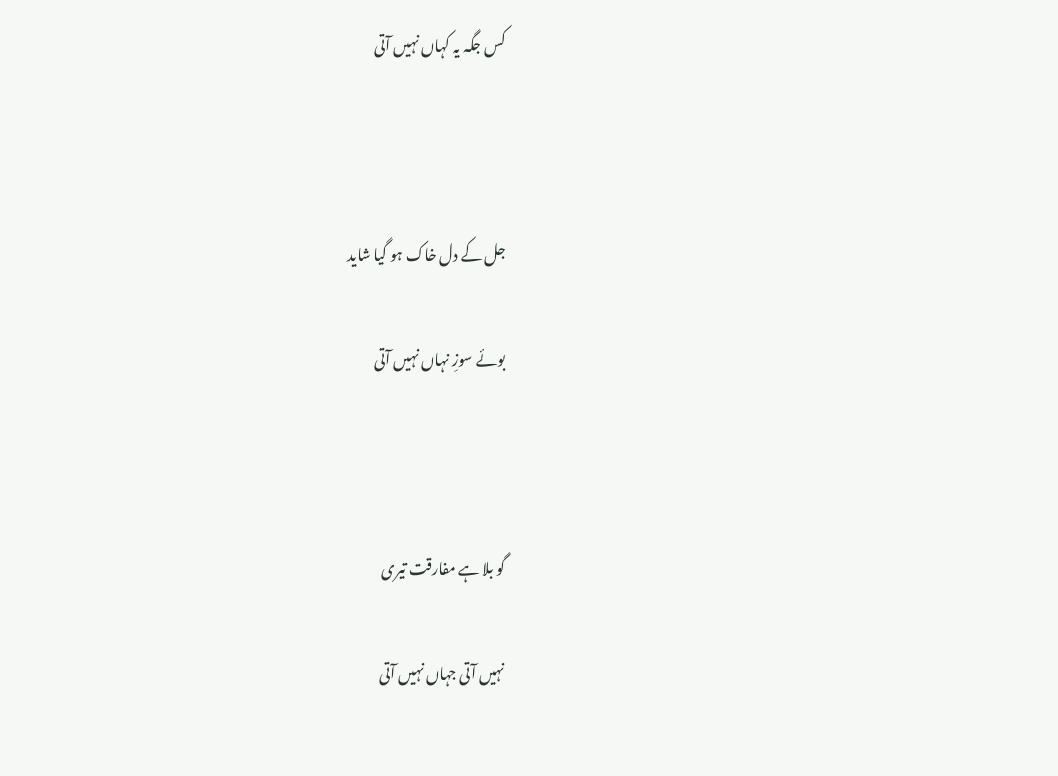کس جگہ یہ کہاں نہیں آتی



جل کے دل خاک ہو گیا شاید

بوئے سوزِ نہاں نہیں آتی



گو بلا ہے مفارقت تیری

نہیں آتی جہاں نہیں آتی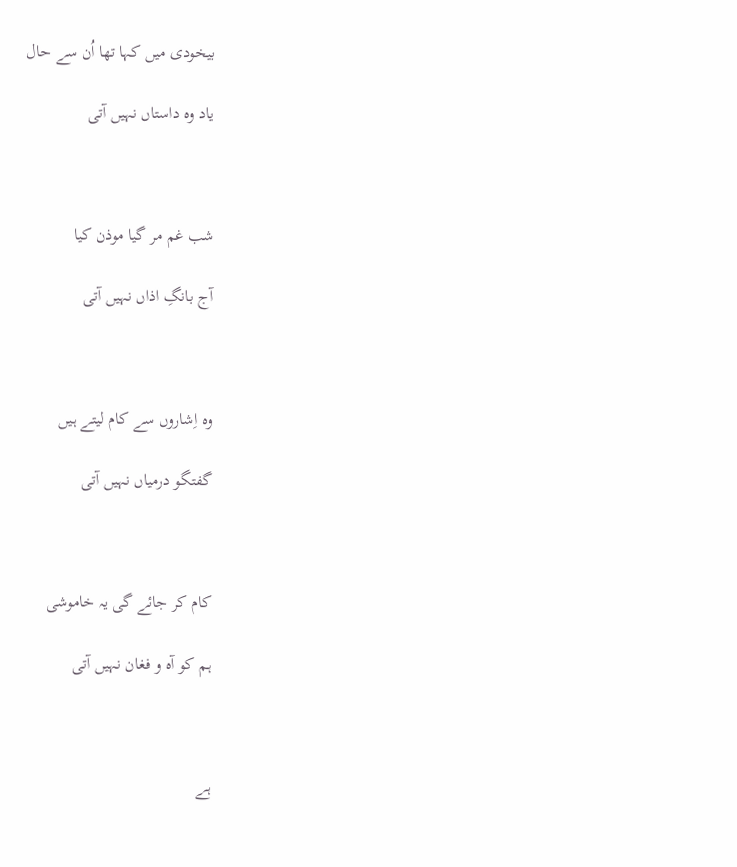بیخودی میں کہا تھا اُن سے حال

یاد وہ داستاں نہیں آتی



شب غم مر گیا موذن کیا

آج بانگِ اذاں نہیں آتی



وہ اِشاروں سے کام لیتے ہیں

گفتگو درمیاں نہیں آتی



کام کر جائے گی یہ خاموشی

ہم کو آہ و فغان نہیں آتی



ہے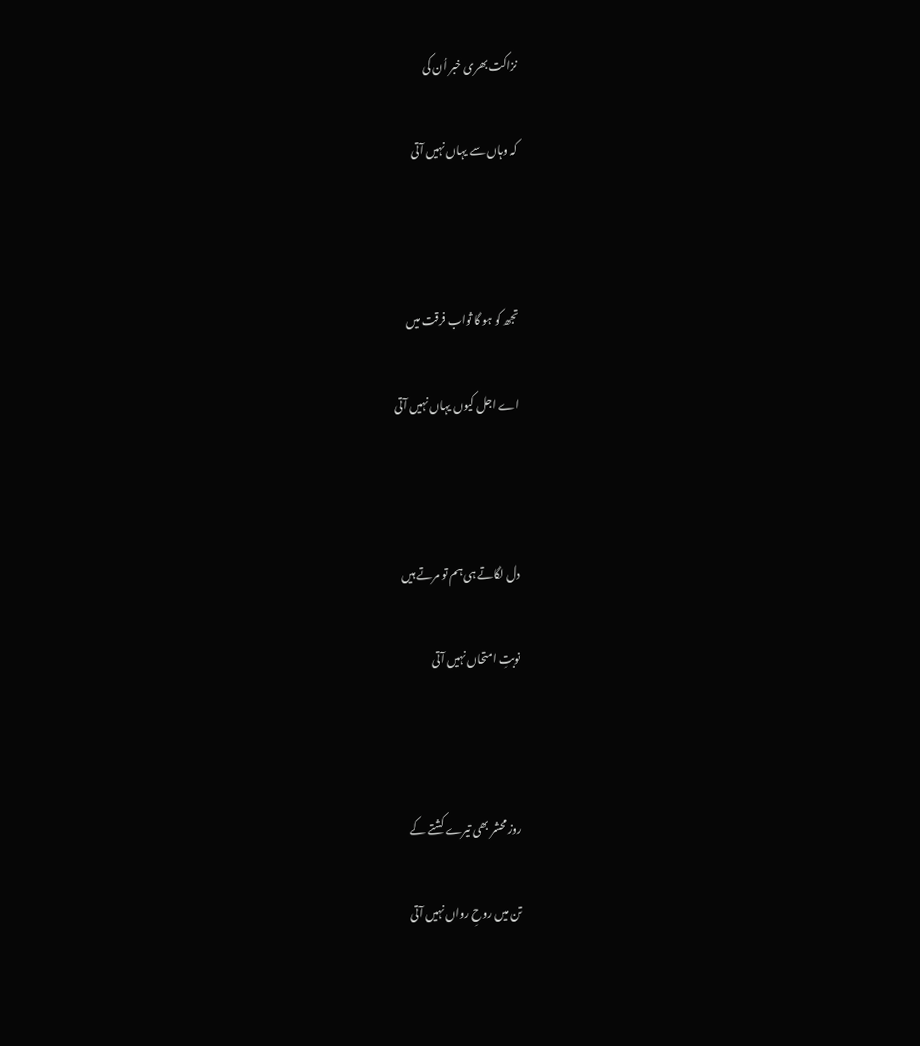نزاکت بھری خبر اُن کی

کہ وہاں سے یہاں نہیں آتی



تجھ کو ہو گا ثواب فرقت میں

اے اجل کیوں یہاں نہیں آتی



دل لگاتے ہی ہم تو مرتے ہیں

نوبتِ امتحاں نہیں آتی



روز محشر بھی تیرے کشتے کے

تن میں روحِ رواں نہیں آتی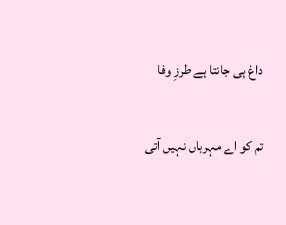داغ ہی جانتا ہے طرزِ وفا

تم کو اے مہرباں نہیں آتی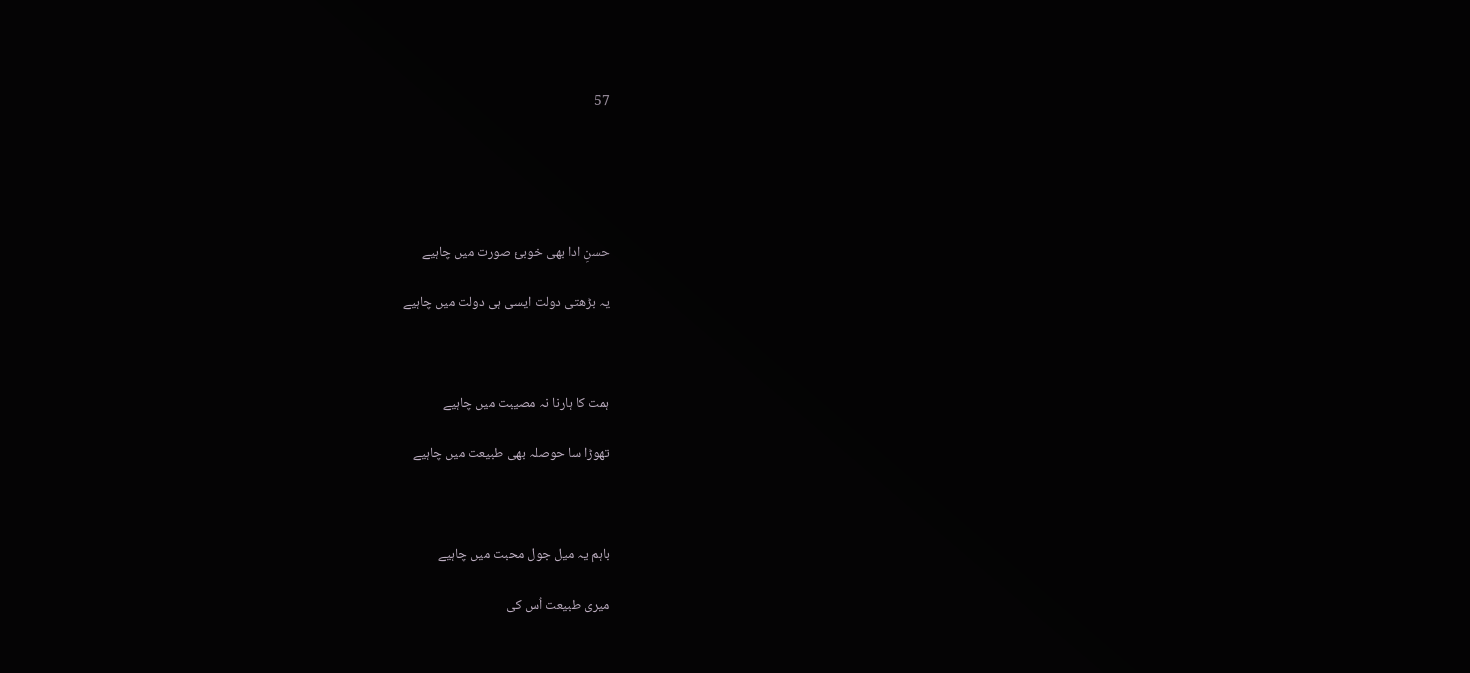57





حسنِ ادا بھی خوبئ صورت میں چاہیے

یہ بڑھتی دولت ایسی ہی دولت میں چاہیے



ہمت کا ہارنا نہ مصیبت میں چاہیے

تھوڑا سا حوصلہ بھی طبیعت میں چاہیے



باہم یہ میل جول محبت میں چاہیے

میری طبیعت اُس کی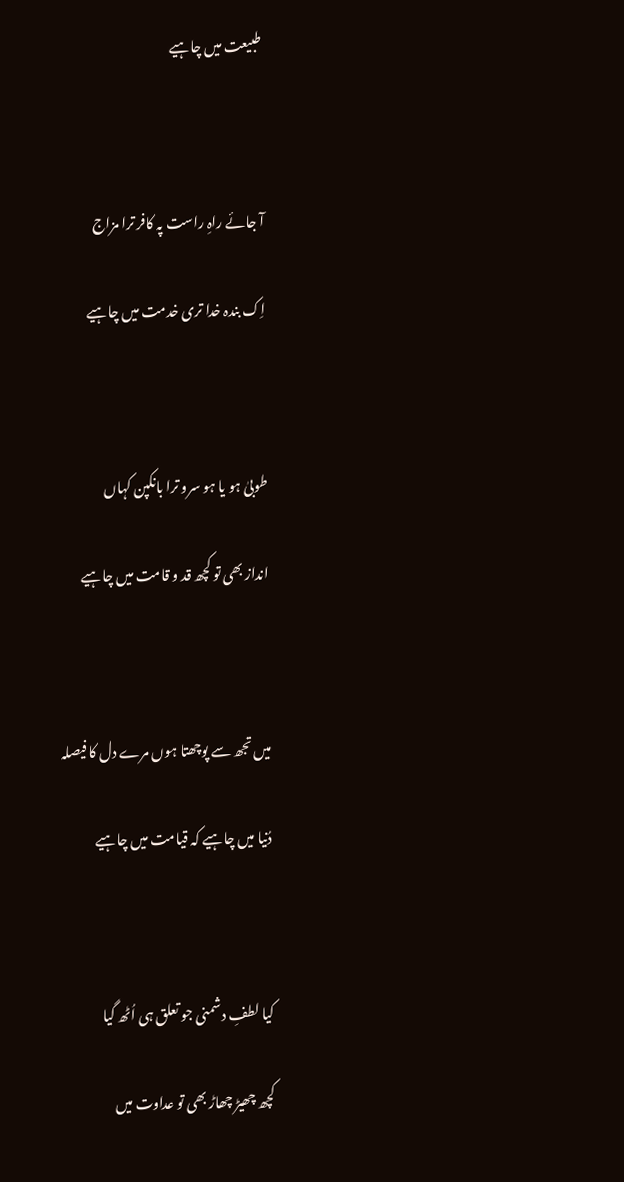طبیعت میں چاہیے



آ جائے راہِ راست پہ کافر ترا مزاج

اِک بندہ خدا تری خدمت میں چاہیے



طوبیٰ ہو یا ہو سرو ترا بانکپن کہاں

انداز بھی تو کچھ قد و قامت میں چاہیے



میں تجھ سے پوچھتا ہوں مرے دل کا فیصلہ

دُنیا میں چاہیے کہ قیامت میں چاہیے



کیا لطفِ دشمنی جو تعلق ہی اُٹھ گیا

کچھ چھیڑ چھاڑ بھی تو عداوت میں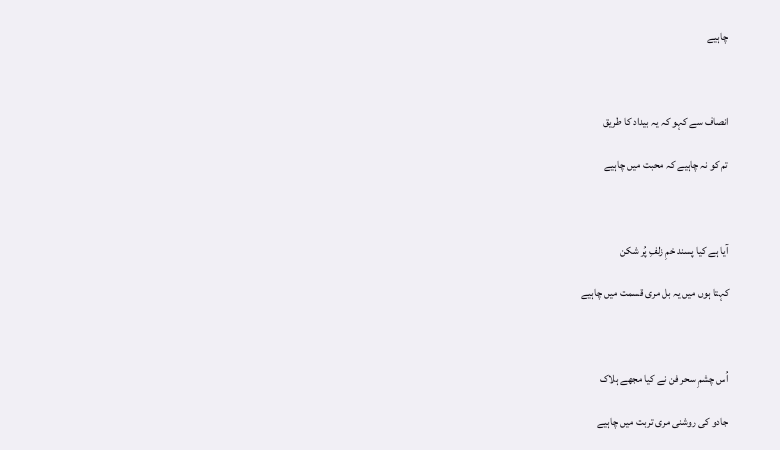چاہیے



انصاف سے کہو کہ یہ بیداد کا طریق

تم کو نہ چاہیے کہ محبت میں چاہیے



آیا ہے کیا پسند خمِ زلفِ پُر شکن

کہتا ہوں میں یہ بل مری قسمت میں چاہیے



اُس چشمِ سحر فن نے کیا مجھے ہلاک

جادو کی روشنی مری تربت میں چاہیے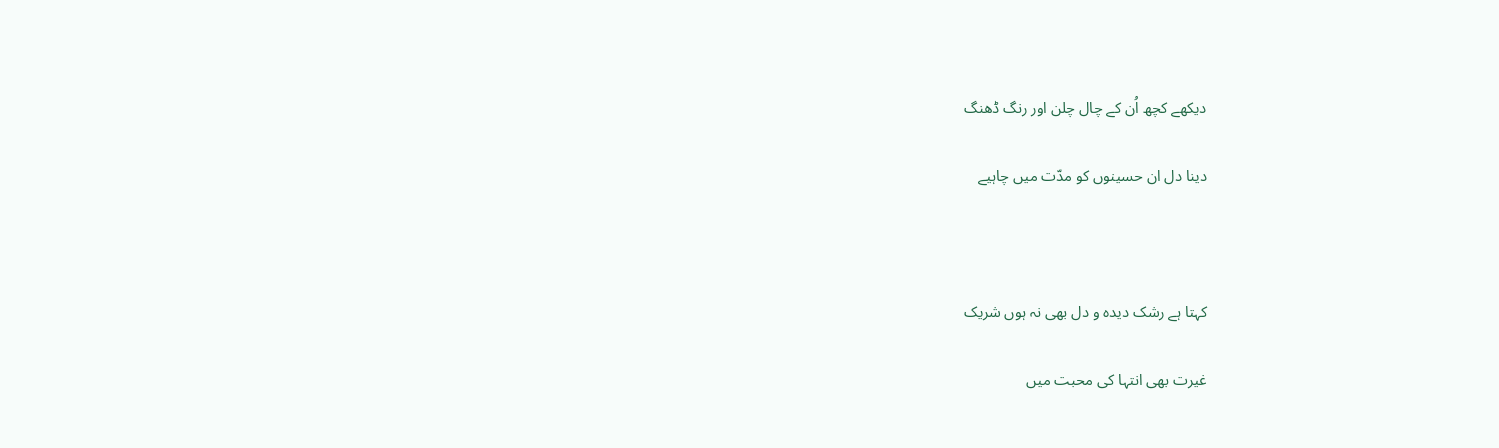دیکھے کچھ اُن کے چال چلن اور رنگ ڈھنگ

دینا دل ان حسینوں کو مدّت میں چاہیے



کہتا ہے رشک دیدہ و دل بھی نہ ہوں شریک

غیرت بھی انتہا کی محبت میں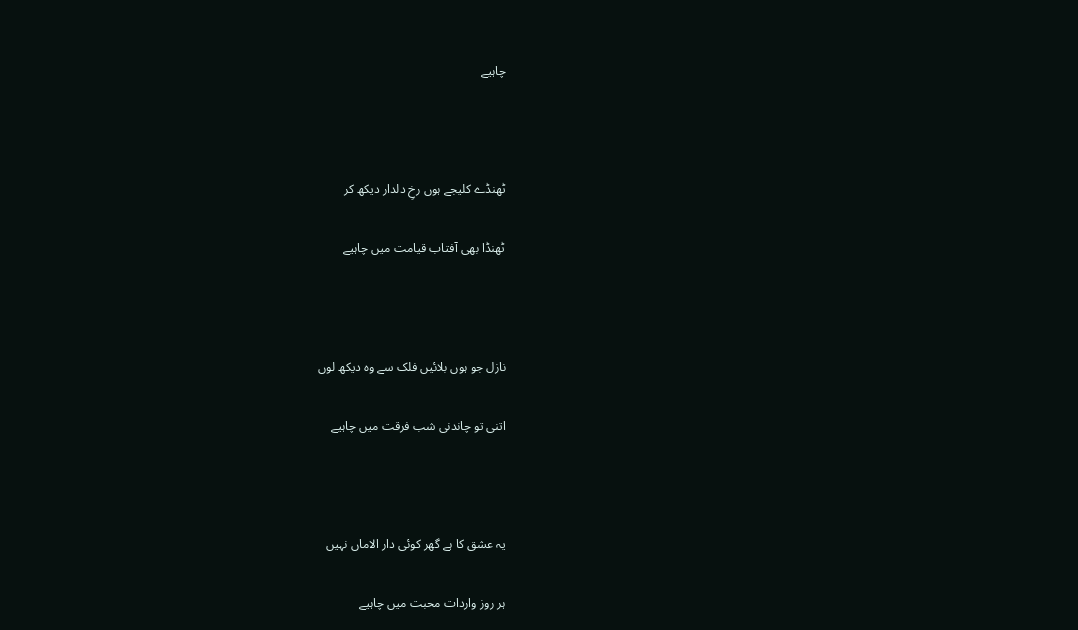چاہیے



ٹھنڈے کلیجے ہوں رخِ دلدار دیکھ کر

ٹھنڈا بھی آفتاب قیامت میں چاہیے



نازل جو ہوں بلائیں فلک سے وہ دیکھ لوں

اتنی تو چاندنی شب فرقت میں چاہیے



یہ عشق کا ہے گھر کوئی دار الاماں نہیں

ہر روز واردات محبت میں چاہیے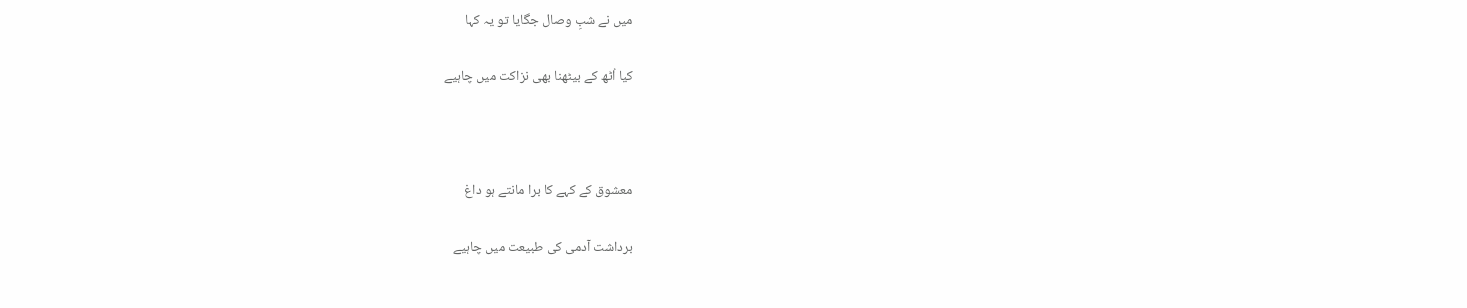میں نے شبِ وصال جگایا تو یہ کہا

کیا اُٹھ کے بیٹھنا بھی نزاکت میں چاہیے



معشوق کے کہے کا برا مانتے ہو داغ

برداشت آدمی کی طبیعت میں چاہیے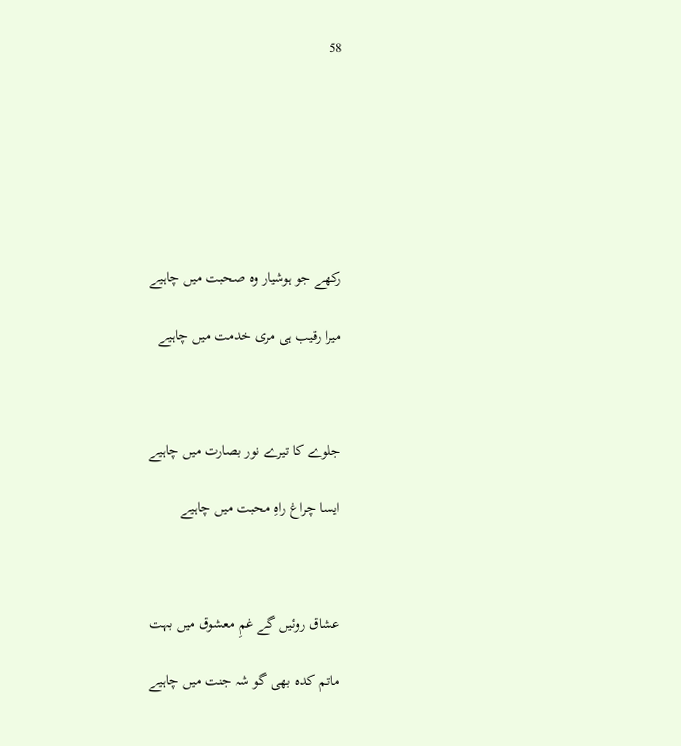58







رکھے جو ہوشیار وہ صحبت میں چاہیے

میرا رقیب ہی مری خدمت میں چاہیے



جلوے کا تیرے نور بصارت میں چاہیے

ایسا چراغ راہِ محبت میں چاہیے



عشاق روئیں گے غمِ معشوق میں بہت

ماتم کدہ بھی گو شہ جنت میں چاہیے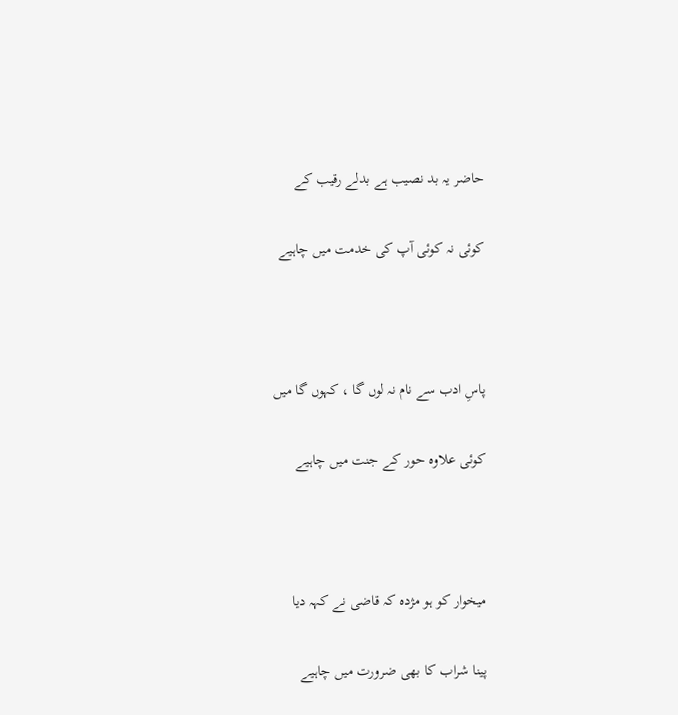حاضر یہ بد نصیب ہے بدلے رقیب کے

کوئی نہ کوئی آپ کی خدمت میں چاہیے



پاسِ ادب سے نام نہ لوں گا ، کہوں گا میں

کوئی علاوہ حور کے جنت میں چاہیے



میخوار کو ہو مژدہ کہ قاضی نے کہہ دیا

پینا شراب کا بھی ضرورت میں چاہیے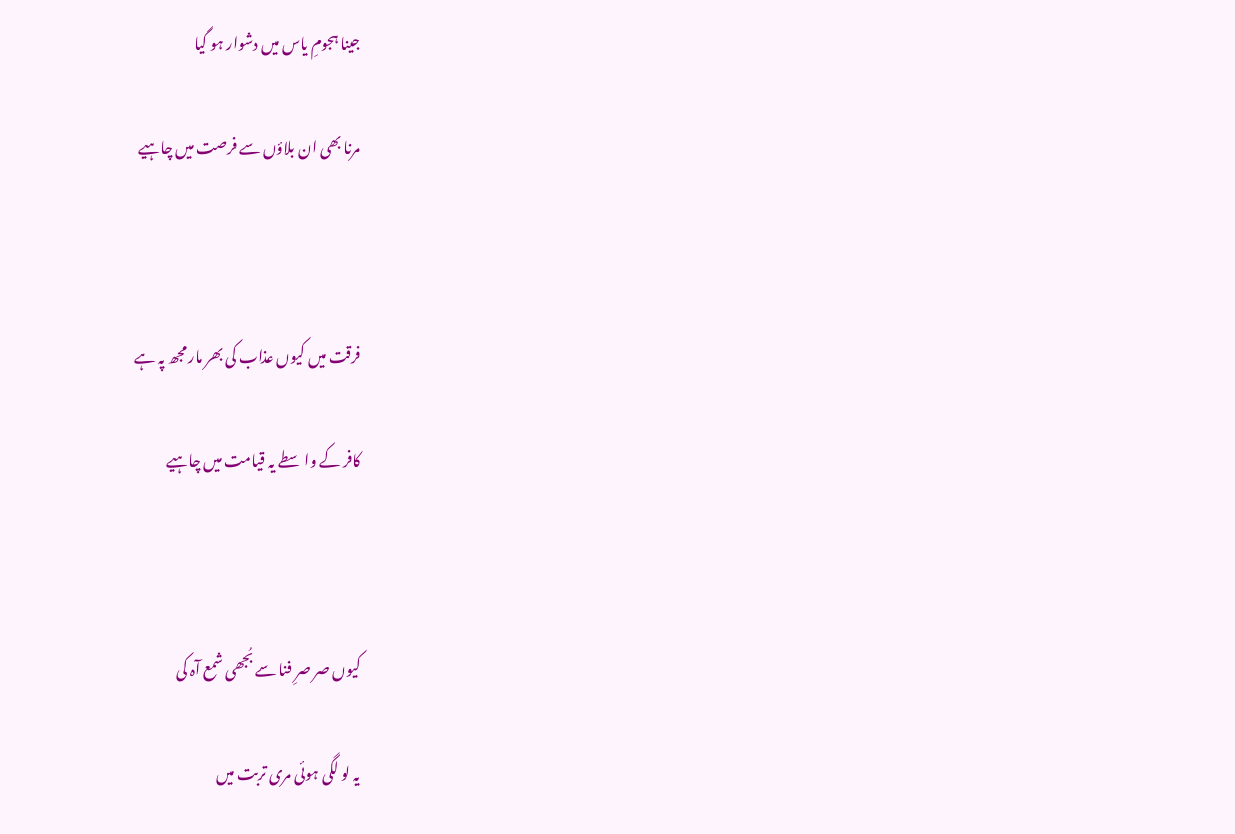جینا ہجومِ یاس میں دشوار ہو گیا

مرنا بھی ان بلاؤں سے فرصت میں چاہیے



فرقت میں کیوں عذاب کی بھر مار مجھ پہ ہے

کافر کے واسطے یہ قیامت میں چاہیے



کیوں صر صرِ فنا سے بُجھی شمع آہ کی

یہ لو لگی ہوئی مری تربت میں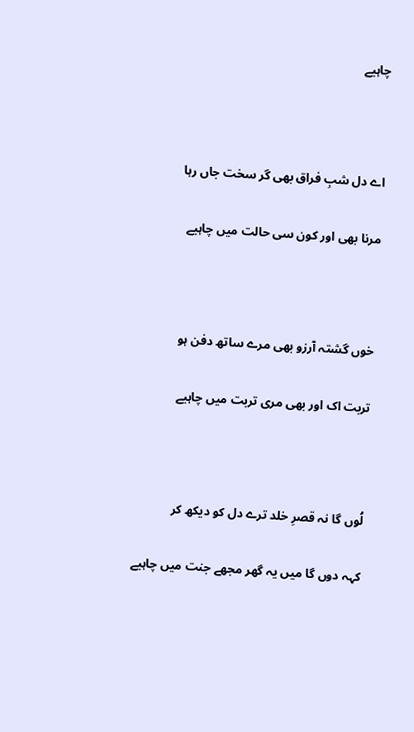چاہیے



اے دل شبِ فراق بھی گر سخت جاں رہا

مرنا بھی اور کون سی حالت میں چاہیے



خوں گشتہ آرزو بھی مرے ساتھ دفن ہو

تربت اک اور بھی مری تربت میں چاہیے



لُوں گا نہ قصرِ خلد ترے دل کو دیکھ کر

کہہ دوں گا میں یہ گھر مجھے جنت میں چاہیے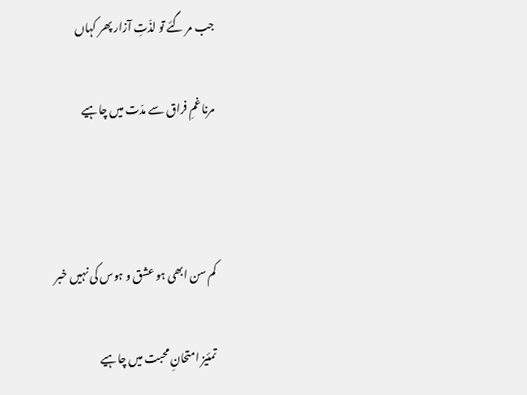جب مر گئے تو لذّتِ آزار پھر کہاں

مرنا غمِ فراق سے مدّت میں چاہیے



کم سن ابھی ہو عشق و ہوس کی نہیں خبر

تمئیز امتحانِ محبت میں چاہیے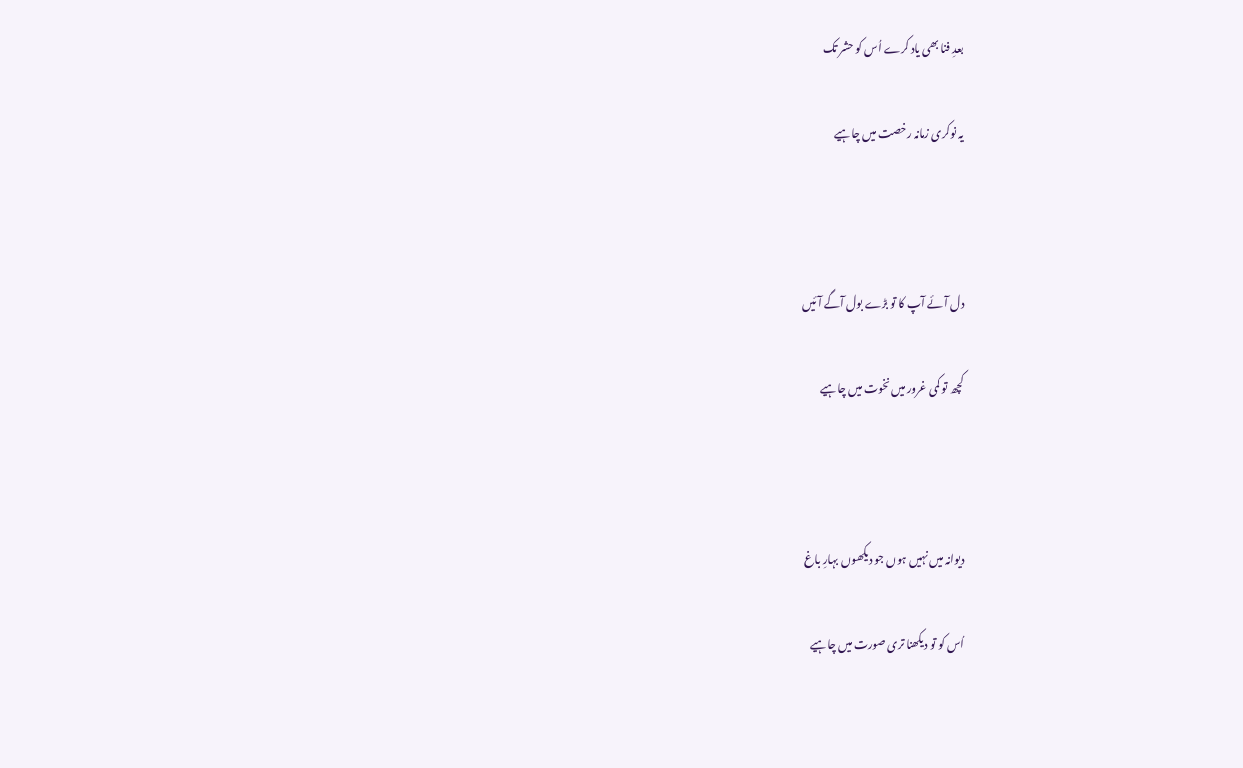بعدِ فنا بھی یاد کرے اُس کو حشر تک

یہ نوکری زمانہ رخصت میں چاہیے



دل آئے آپ کا تو بڑے بول آگے آئیں

کچھ تو کمی غرور میں نخوت میں چاہیے



دیوانہ میں نہیں ہوں جو دیکھوں بہارِ باغ

اُس کو تو دیکھنا تری صورت میں چاہیے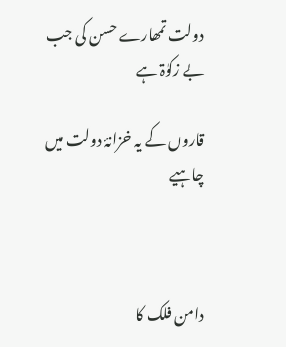دولت تمھارے حسن کی جب بے زکوٰۃ ہے

قاروں کے یہ خزانۂ دولت میں چاہیے



دامن فلک کا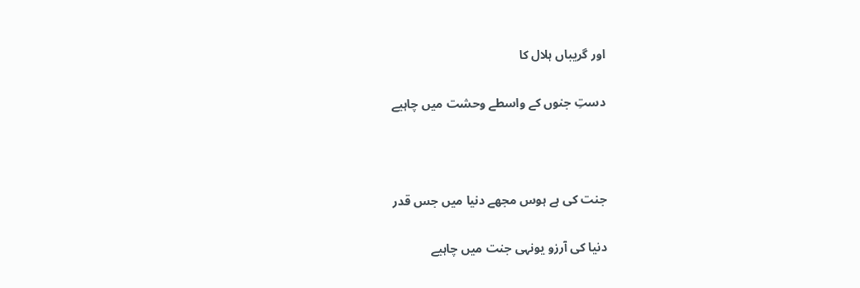اور گریباں ہلال کا

دستِ جنوں کے واسطے وحشت میں چاہیے



جنت کی ہے ہوس مجھے دنیا میں جس قدر

دنیا کی آرزو یونہی جنت میں چاہیے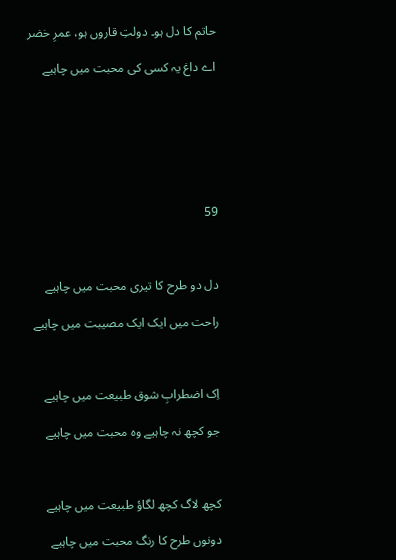حاتم کا دل ہو۔ دولتِ قاروں ہو، عمرِ خضر

اے داغ یہ کسی کی محبت میں چاہیے







59



دل دو طرح کا تیری محبت میں چاہیے

راحت میں ایک ایک مصیبت میں چاہیے



اِک اضطرابِ شوق طبیعت میں چاہیے

جو کچھ نہ چاہیے وہ محبت میں چاہیے



کچھ لاگ کچھ لگاؤ طبیعت میں چاہیے

دونوں طرح کا رنگ محبت میں چاہیے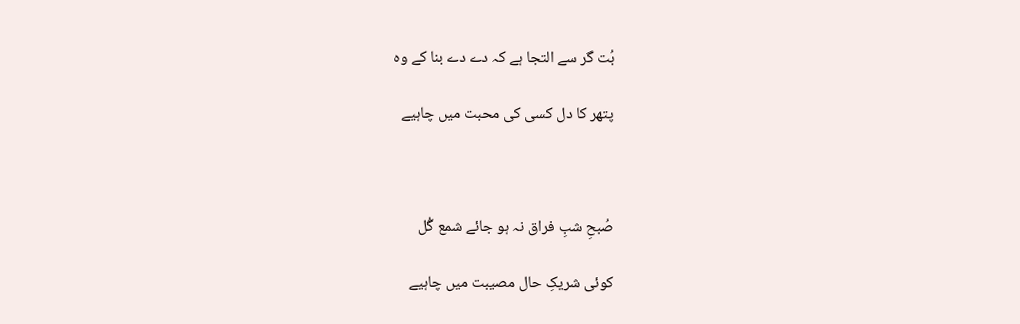بُت گر سے التجا ہے کہ دے دے بنا کے وہ

پتھر کا دل کسی کی محبت میں چاہیے



صُبحِ شبِ فراق نہ ہو جائے شمع گُل

کوئی شریکِ حال مصیبت میں چاہیے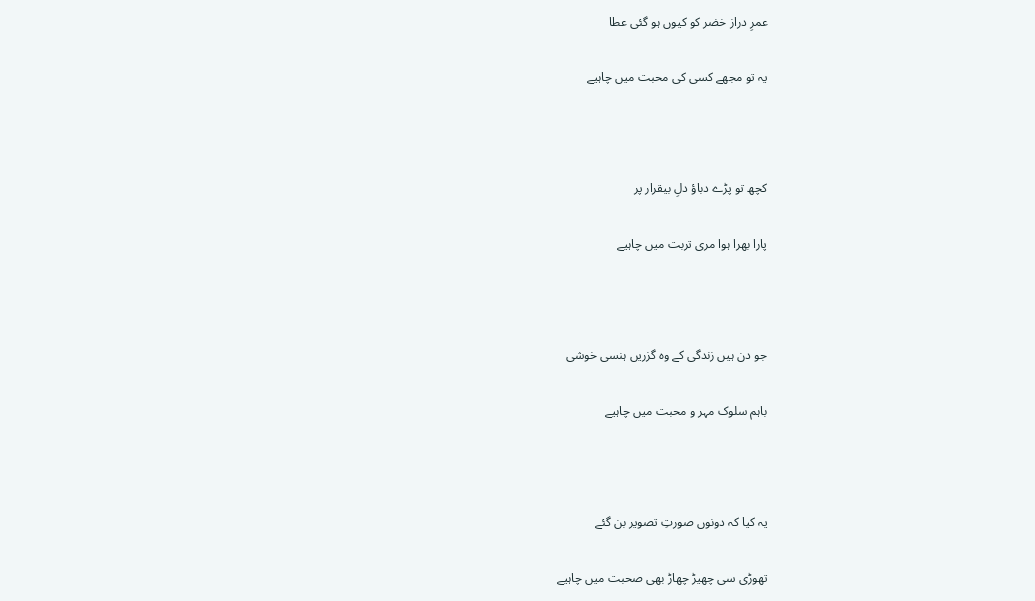عمرِ دراز خضر کو کیوں ہو گئی عطا

یہ تو مجھے کسی کی محبت میں چاہیے



کچھ تو پڑے دباؤ دلِ بیقرار پر

پارا بھرا ہوا مری تربت میں چاہیے



جو دن ہیں زندگی کے وہ گزریں ہنسی خوشی

باہم سلوک مہر و محبت میں چاہیے



یہ کیا کہ دونوں صورتِ تصویر بن گئے

تھوڑی سی چھیڑ چھاڑ بھی صحبت میں چاہیے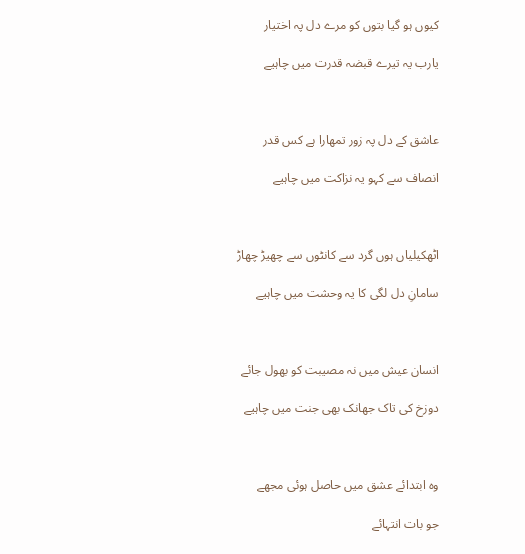کیوں ہو گیا بتوں کو مرے دل پہ اختیار

یارب یہ تیرے قبضہ قدرت میں چاہیے



عاشق کے دل پہ زور تمھارا ہے کس قدر

انصاف سے کہو یہ نزاکت میں چاہیے



اٹھکیلیاں ہوں گرد سے کانٹوں سے چھیڑ چھاڑ

سامانِ دل لگی کا یہ وحشت میں چاہیے



انسان عیش میں نہ مصیبت کو بھول جائے

دوزخ کی تاک جھانک بھی جنت میں چاہیے



وہ ابتدائے عشق میں حاصل ہوئی مجھے

جو بات انتہائے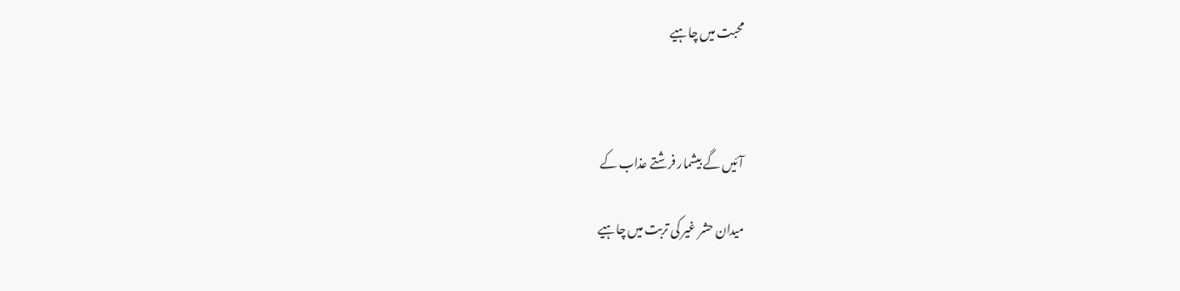محبت میں چاہیے



آئیں گے بیشمار فرشتے عذاب کے

میدان حشر غیر کی تربت میں چاہیے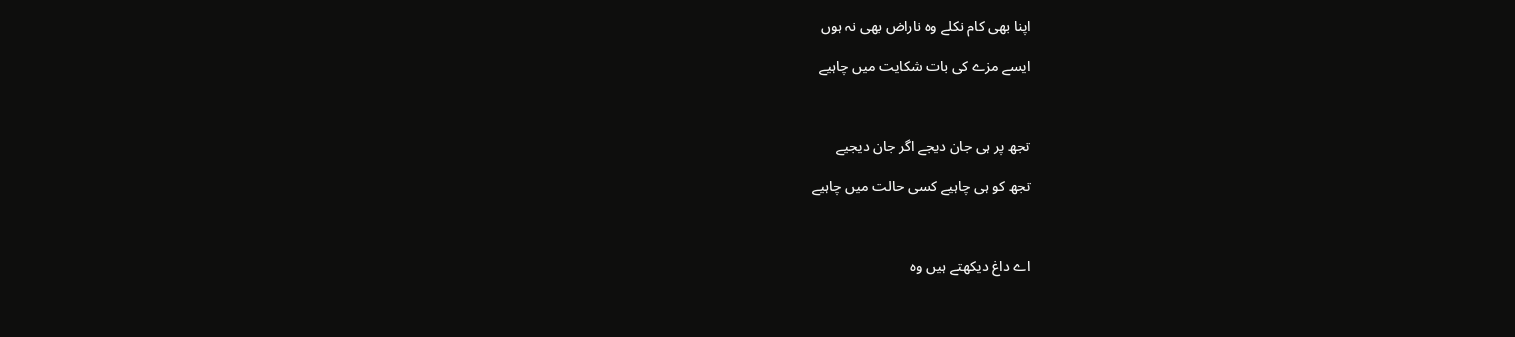اپنا بھی کام نکلے وہ ناراض بھی نہ ہوں

ایسے مزے کی بات شکایت میں چاہیے



تجھ پر ہی جان دیجے اگر جان دیجیے

تجھ کو ہی چاہیے کسی حالت میں چاہیے



اے داغ دیکھتے ہیں وہ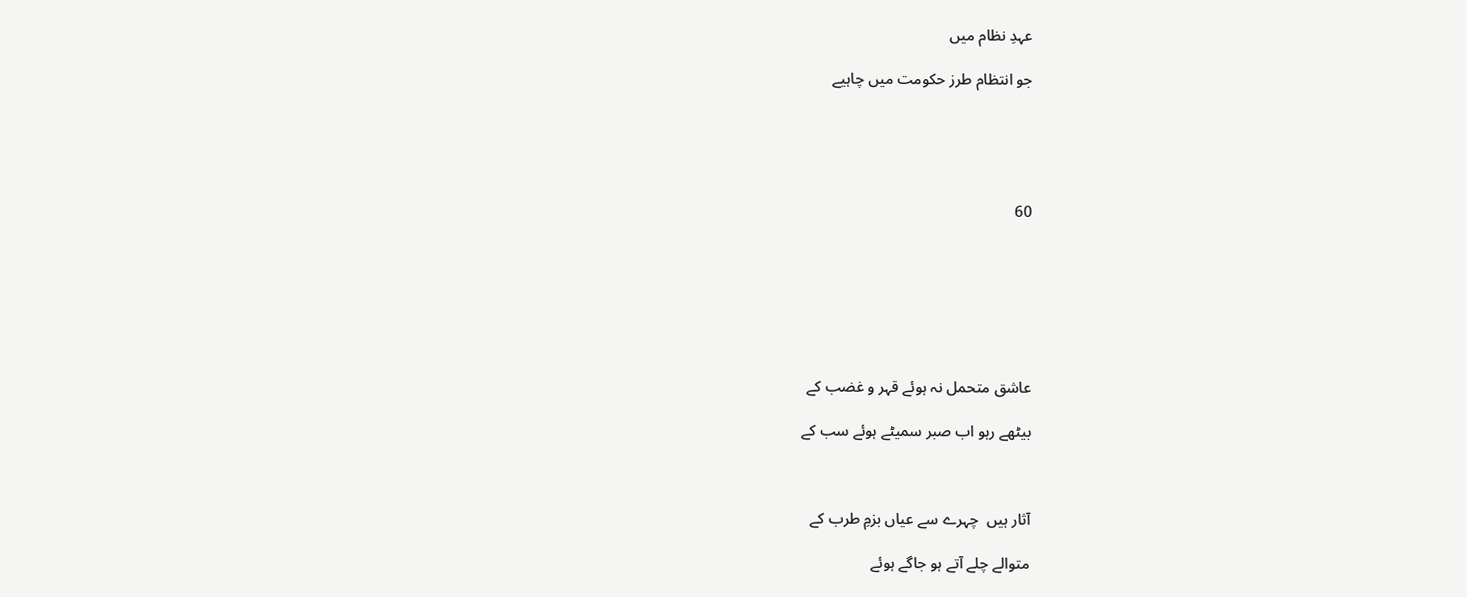عہدِ نظام میں

جو انتظام طرز حکومت میں چاہیے





60







عاشق متحمل نہ ہوئے قہر و غضب کے

بیٹھے رہو اب صبر سمیٹے ہوئے سب کے



آثار ہیں  چہرے سے عیاں بزمِ طرب کے

متوالے چلے آتے ہو جاگے ہوئے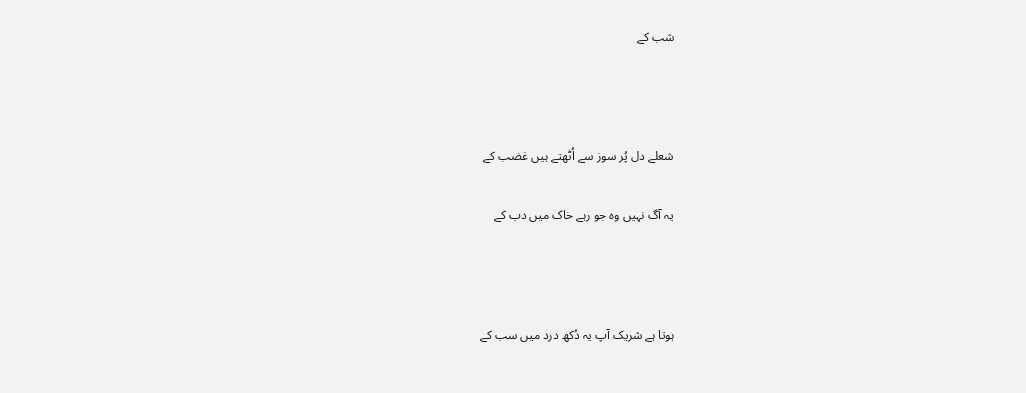شب کے



شعلے دل پُر سوز سے اُٹھتے ہیں غضب کے

یہ آگ نہیں وہ جو رہے خاک میں دب کے



ہوتا ہے شریک آپ یہ دُکھ درد میں سب کے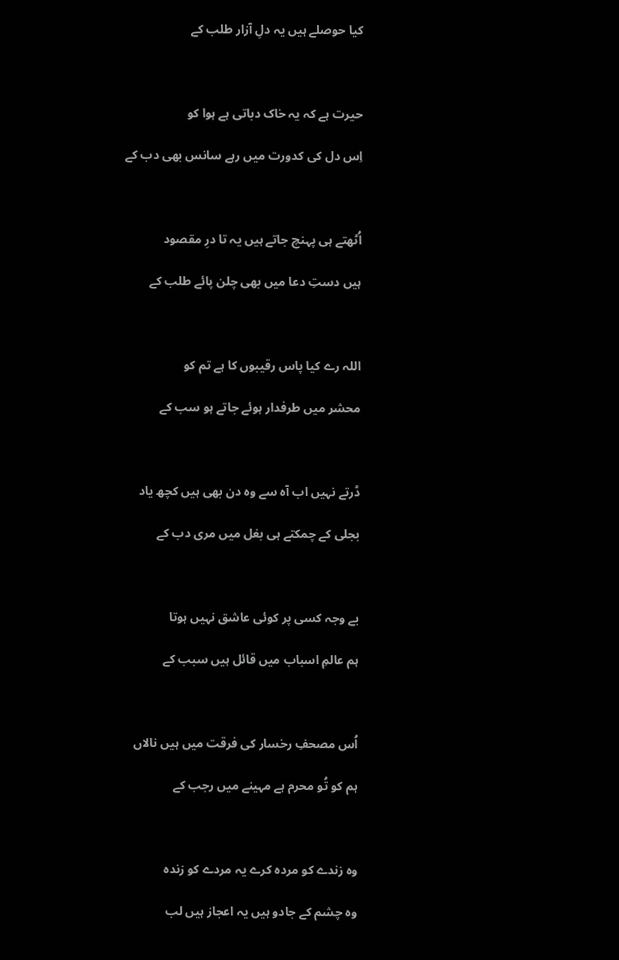کیا حوصلے ہیں یہ دلِ آزار طلب کے



حیرت ہے کہ یہ خاک دباتی ہے ہوا کو

اِس دل کی کدورت میں رہے سانس بھی دب کے



اُٹھتے ہی پہنچ جاتے ہیں یہ تا درِ مقصود

ہیں دستِ دعا میں بھی چلن پائے طلب کے



اللہ رے کیا پاس رقیبوں کا ہے تم کو

محشر میں طرفدار ہوئے جاتے ہو سب کے



ڈرتے نہیں اب آہ سے وہ دن بھی ہیں کچھ یاد

بجلی کے چمکتے ہی بغل میں مری دب کے



بے وجہ کسی پر کوئی عاشق نہیں ہوتا

ہم عالمِ اسباب میں قائل ہیں سبب کے



اُس مصحفِ رخسار کی فرقت میں ہیں نالاں

ہم کو تُو محرم ہے مہینے میں رجب کے



وہ زندے کو مردہ کرے یہ مردے کو زندہ

وہ چشم کے جادو ہیں یہ اعجاز ہیں لب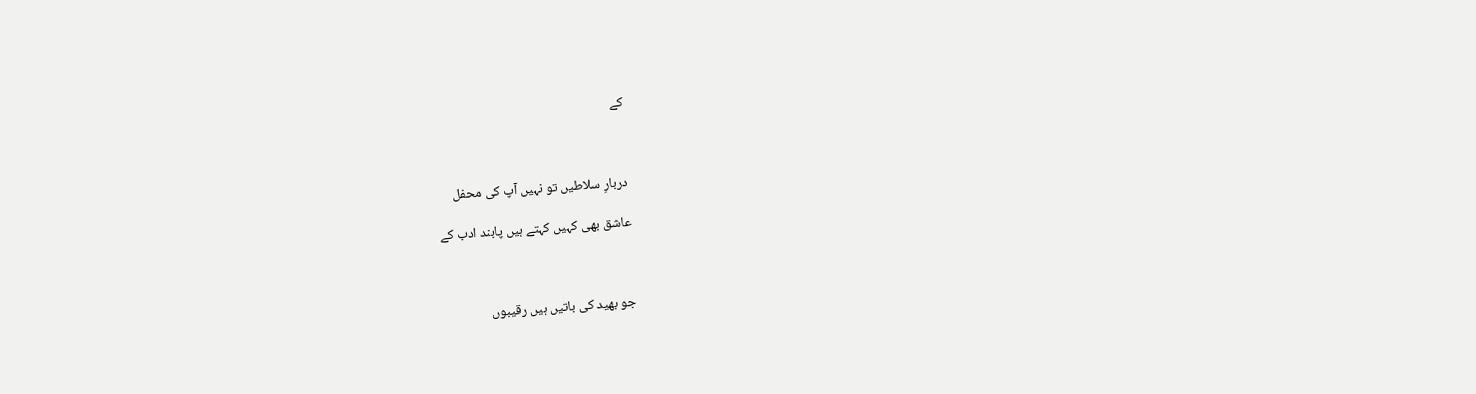کے



دربارِ سلاطیں تو نہیں آپ کی محفل

عاشق بھی کہیں کہتے ہیں پابند ادب کے



جو بھید کی باتیں ہیں رقیبوں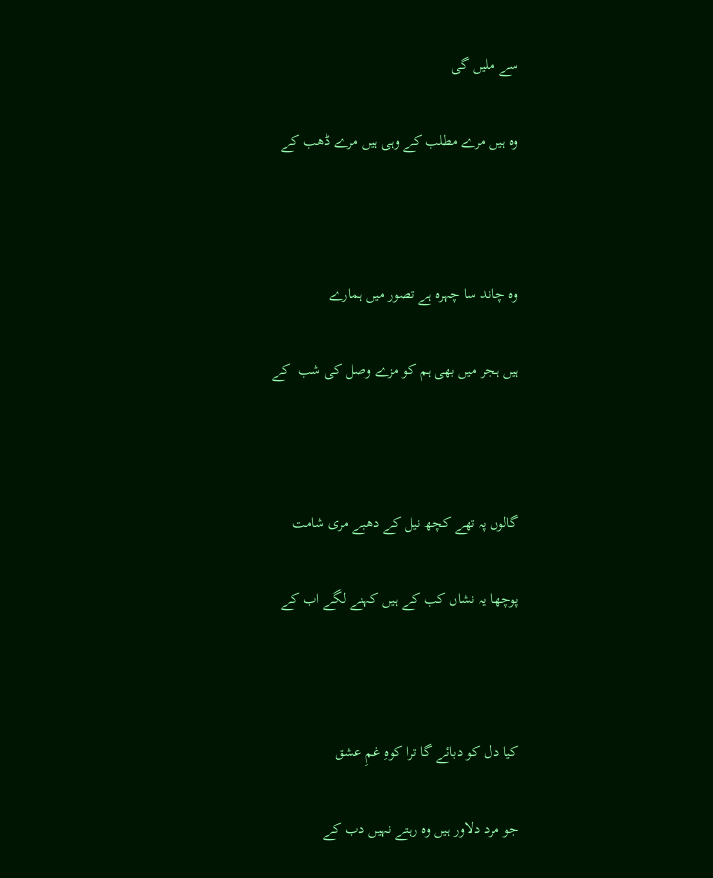سے ملیں گی

وہ ہیں مرے مطلب کے وہی ہیں مرے ڈھب کے



وہ چاند سا چہرہ ہے تصور میں ہمارے

ہیں ہجر میں بھی ہم کو مزے وصل کی شب  کے



گالوں پہ تھے کچھ نیل کے دھبے مری شامت

پوچھا یہ نشاں کب کے ہیں کہنے لگے اب کے



کیا دل کو دبائے گا ترا کوہِ غمِ عشق

جو مرد دلاور ہیں وہ رہتے نہیں دب کے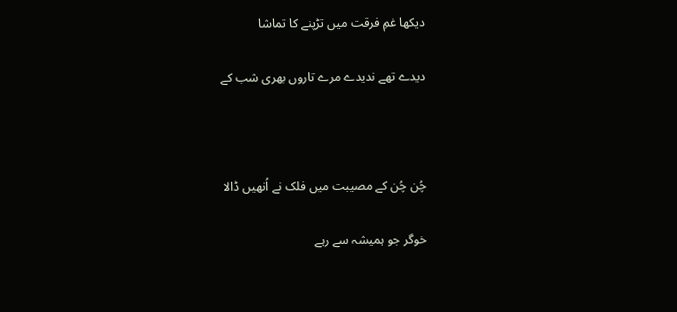دیکھا غمِ فرقت میں تڑپنے کا تماشا

دیدے تھے ندیدے مرے تاروں بھری شب کے



چُن چُن کے مصیبت میں فلک نے اُنھیں ڈالا

خوگر جو ہمیشہ سے رہے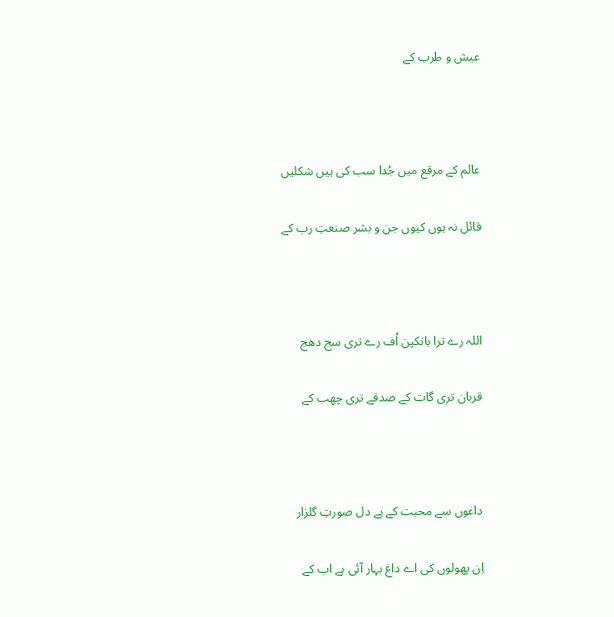عیش و طرب کے



عالم کے مرقع میں جُدا سب کی ہیں شکلیں

قائل نہ ہوں کیوں جن و بشر صنعتِ رب کے



اللہ رے ترا بانکپن اُف رے تری سج دھج

قربان تری گات کے صدقے تری چھب کے



داغوں سے محبت کے ہے دل صورتِ گلزار

اِن پھولوں کی اے داغ بہار آئی ہے اب کے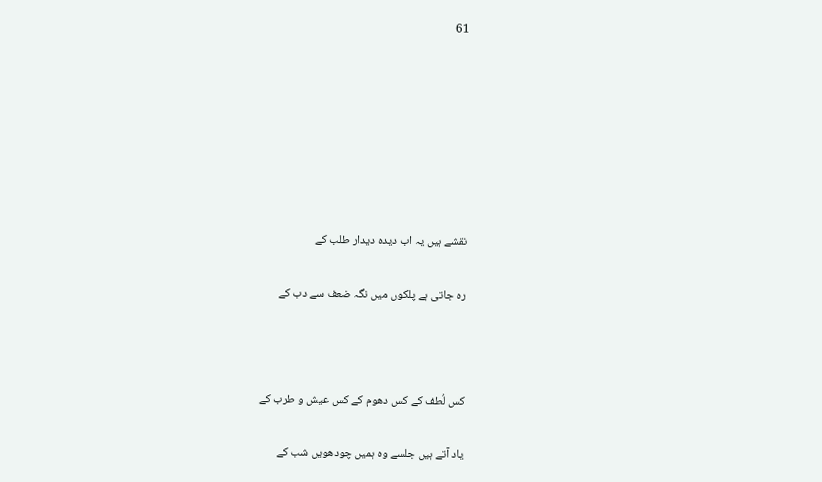61







نقشے ہیں یہ اب دیدہ دیدار طلب کے

رہ جاتی ہے پلکوں میں نگہ ضعف سے دب کے



کس لُطف کے کس دھوم کے کس عیش و طرب کے

یاد آتے ہیں جلسے وہ ہمیں چودھویں شب کے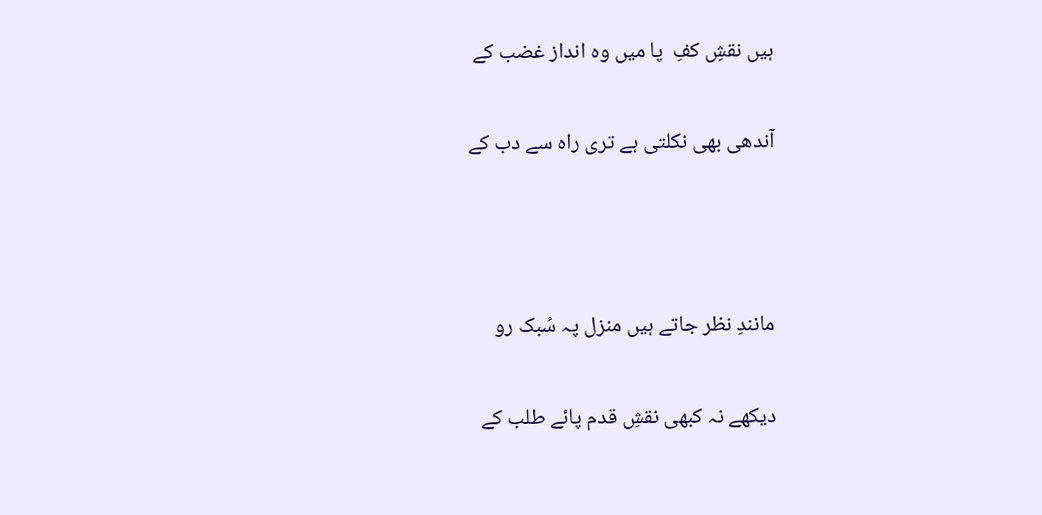ہیں نقشِ کفِ  پا میں وہ انداز غضب کے

آندھی بھی نکلتی ہے تری راہ سے دب کے



مانندِ نظر جاتے ہیں منزل پہ سُبک رو

دیکھے نہ کبھی نقشِ قدم پائے طلب کے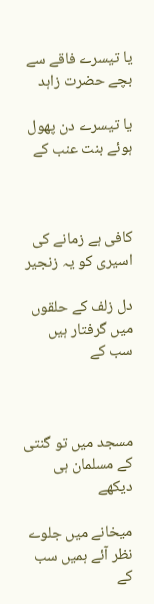یا تیسرے فاقے سے بچے حضرت زاہد

یا تیسرے دن پھول ہوئے بنت عنب کے



کافی ہے زمانے کی اسیری کو یہ زنجیر

دل زلف کے حلقوں میں گرفتار ہیں سب کے



مسجد میں تو گنتی کے مسلمان ہی دیکھے

میخانے میں جلوے نظر آئے ہمیں سب کے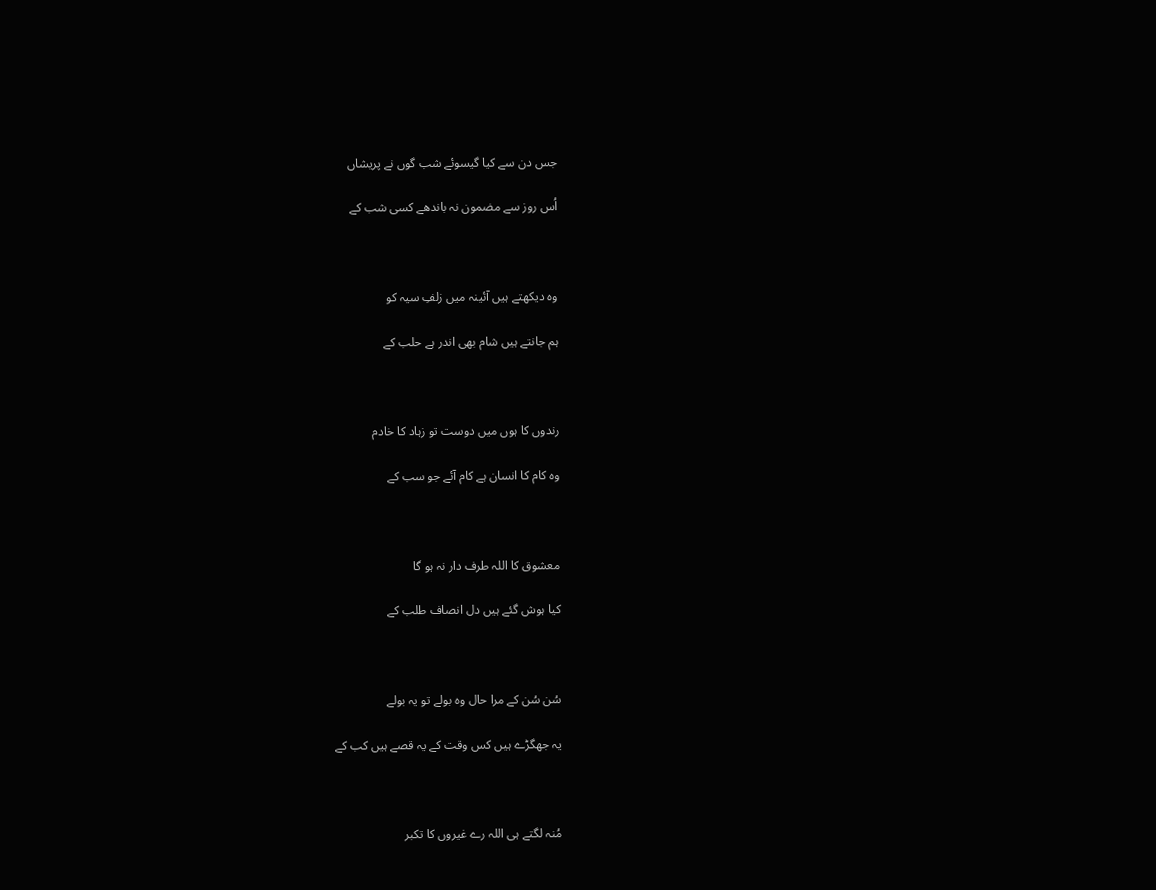جس دن سے کیا گیسوئے شب گوں نے پریشاں

اُس روز سے مضمون نہ باندھے کسی شب کے



وہ دیکھتے ہیں آئینہ میں زلفِ سیہ کو

ہم جانتے ہیں شام بھی اندر ہے حلب کے



رندوں کا ہوں میں دوست تو زہاد کا خادم

وہ کام کا انسان ہے کام آئے جو سب کے



معشوق کا اللہ طرف دار نہ ہو گا

کیا ہوش گئے ہیں دل انصاف طلب کے



سُن سُن کے مرا حال وہ بولے تو یہ بولے

یہ جھگڑے ہیں کس وقت کے یہ قصے ہیں کب کے



مُنہ لگتے ہی اللہ رے غیروں کا تکبر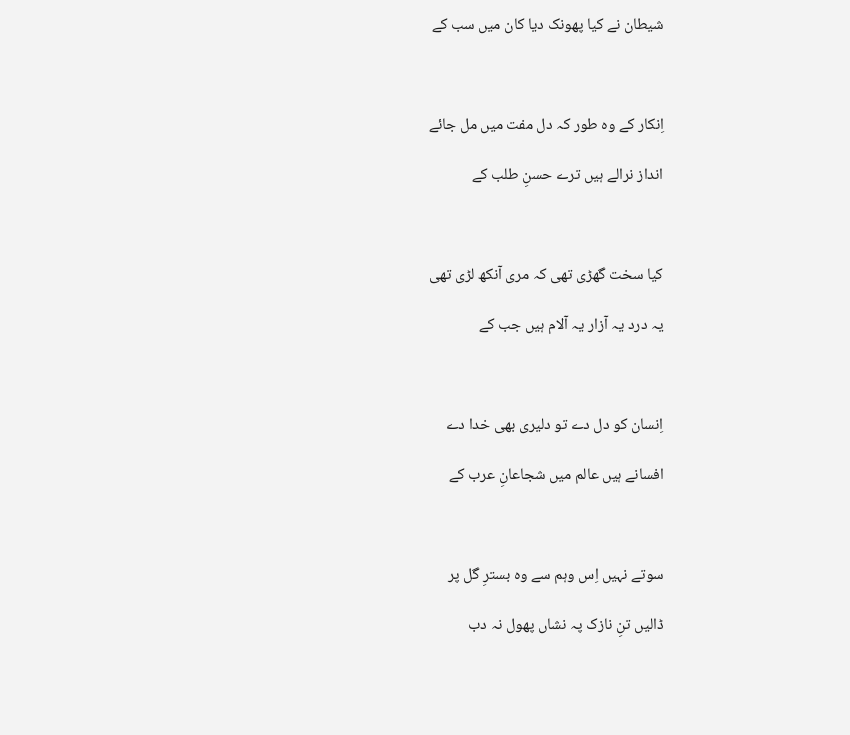شیطان نے کیا پھونک دیا کان میں سب کے



اِنکار کے وہ طور کہ دل مفت میں مل جائے

انداز نرالے ہیں ترے حسنِ طلب کے



کیا سخت گھڑی تھی کہ مری آنکھ لڑی تھی

یہ درد یہ آزار یہ آلام ہیں جب کے



اِنسان کو دل دے تو دلیری بھی خدا دے

افسانے ہیں عالم میں شجاعانِ عرب کے



سوتے نہیں اِس وہم سے وہ بسترِ گل پر

ڈالیں تنِ نازک پہ نشاں پھول نہ دب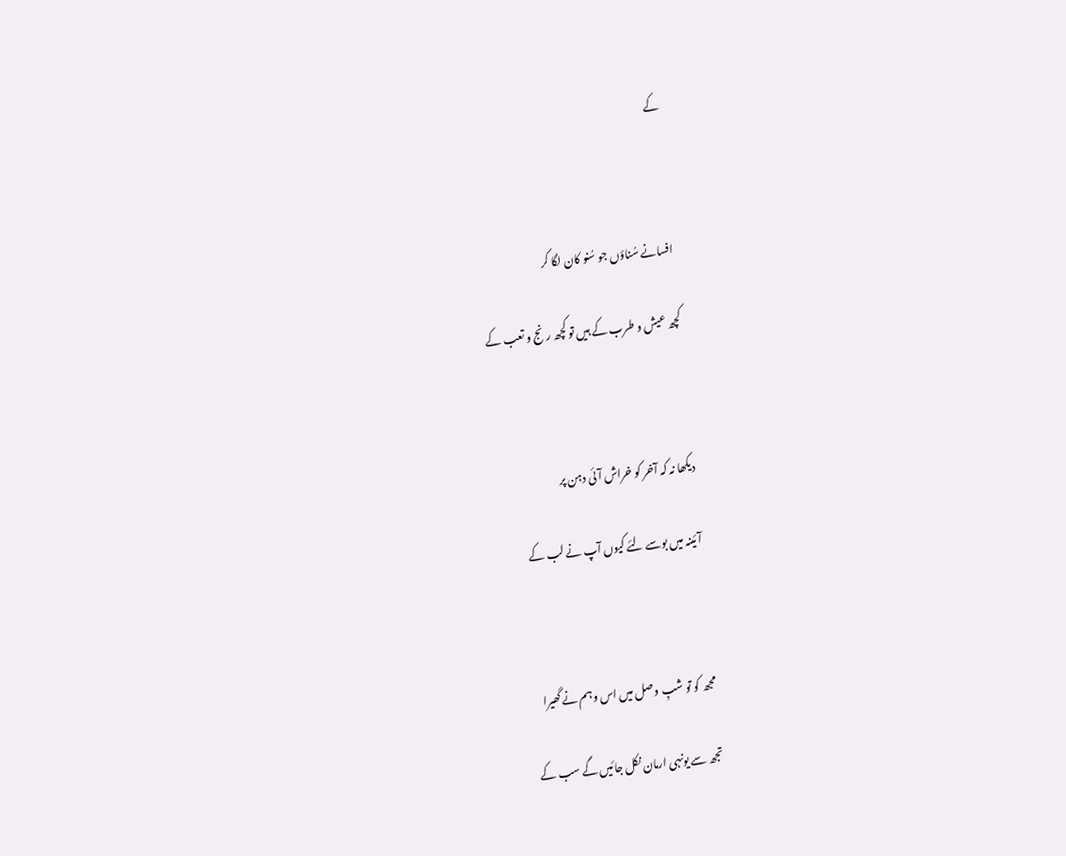کے



افسانے سُناؤں جو سُنو کان لگا کر

کچھ عیش و طرب کے ہیں تو کچھ رنج و تعب کے



دیکھا نہ کہ آخر کو خراش آئی دہن پر

آئینہ میں بوسے لئے کیوں آپ نے لب کے



مجھ کو تو شبِ وصل میں اس وہم نے گھیرا

تجھ سے یونہی ارمان نکل جائیں گے سب کے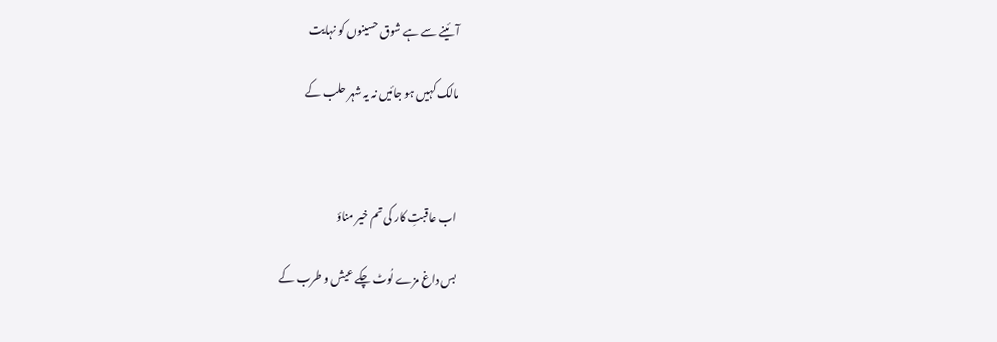آئینے سے ہے شوق حسینوں کو نہایت

مالک کہیں ہو جائیں نہ یہ شہر حلب کے



اب عاقبتِ کار کی تم خیر مناؤ

بس داغ مزے لُوٹ چکے عیش و طرب کے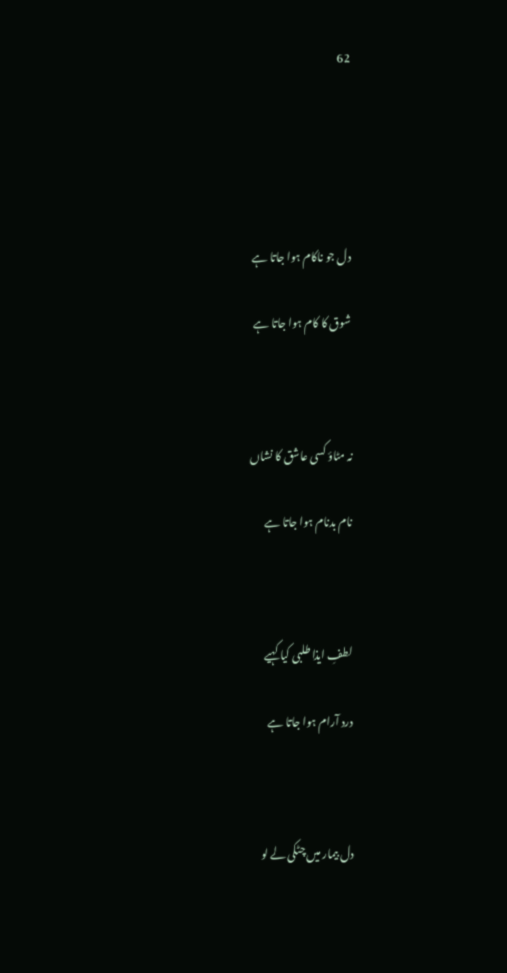62





دل جو ناکام ہوا جاتا ہے

شوق کا کام ہوا جاتا ہے



نہ مٹاؤ کسی عاشق کا نشاں

نام بدنام ہوا جاتا ہے



لطفِ ایذا طلبی کیا کہیے

درد آرام ہوا جاتا ہے



دل بیمار میں چٹکی لے لو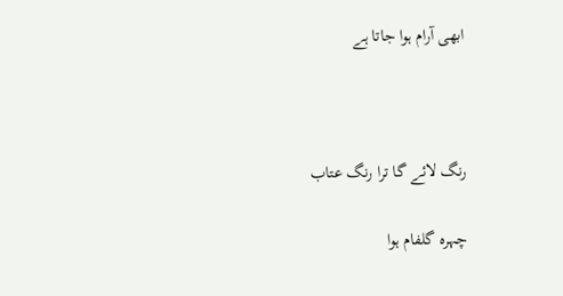ابھی آرام ہوا جاتا ہے



رنگ لائے گا ترا رنگ عتاب

چہرہ گلفام ہوا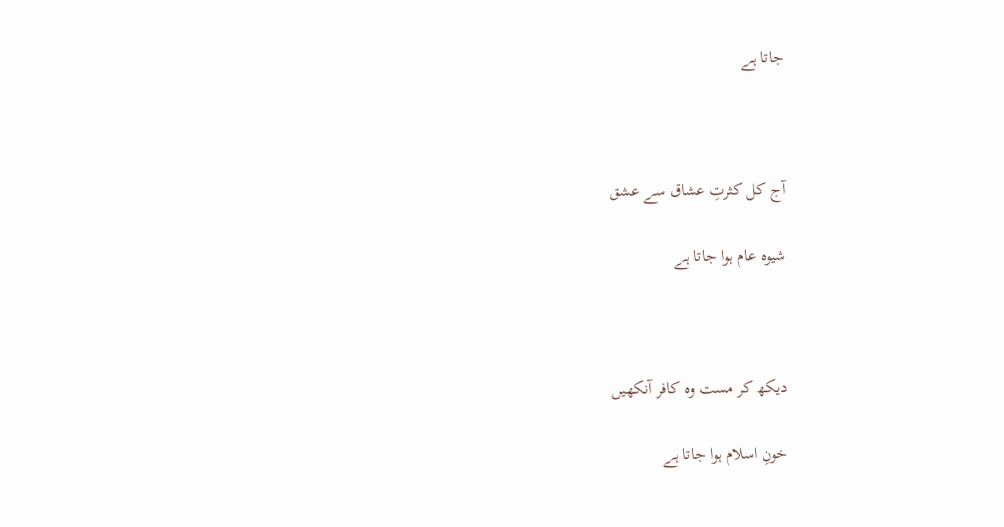جاتا ہے



آج کل کثرتِ عشاق سے عشق

شیوہ عام ہوا جاتا ہے



دیکھ کر مست وہ کافر آنکھیں

خونِ اسلام ہوا جاتا ہے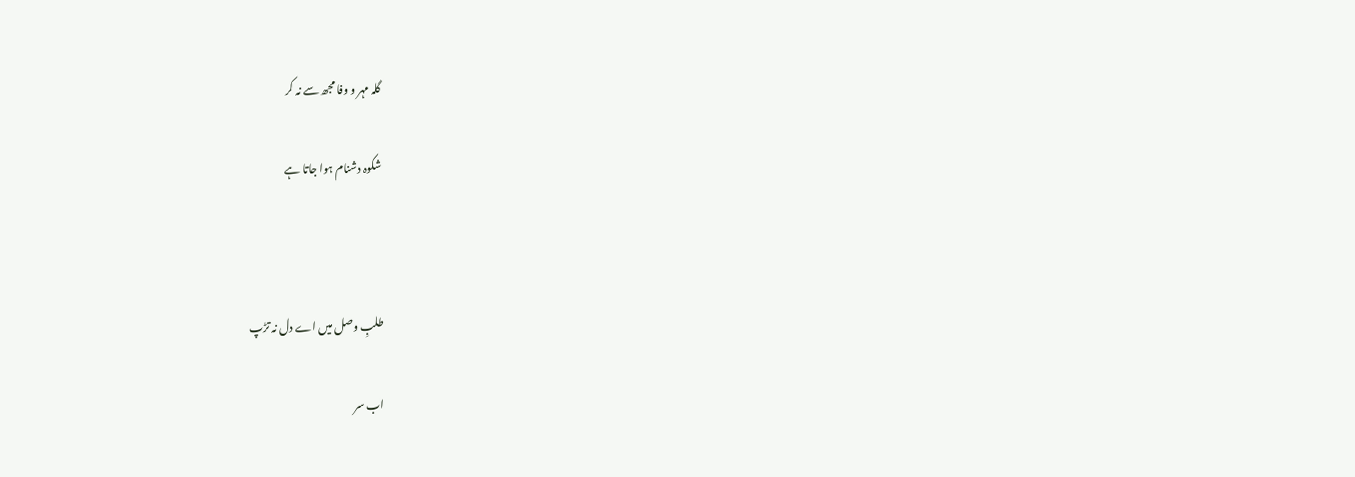گلہ مہر و وفا مجھ سے نہ کر

شکوہ دشنام ہوا جاتا ہے



طلبِ وصل میں اے دل نہ تڑپ

اب سر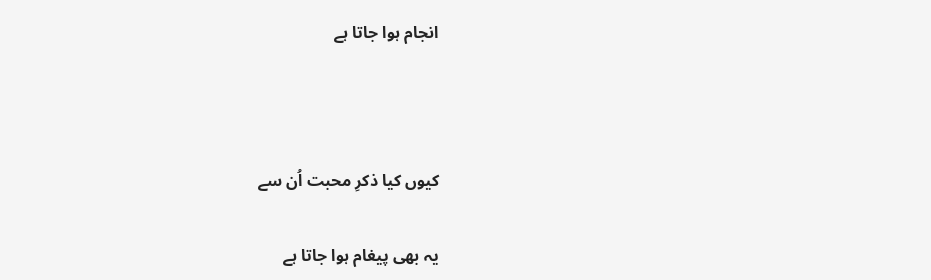انجام ہوا جاتا ہے



کیوں کیا ذکرِ محبت اُن سے

یہ بھی پیغام ہوا جاتا ہے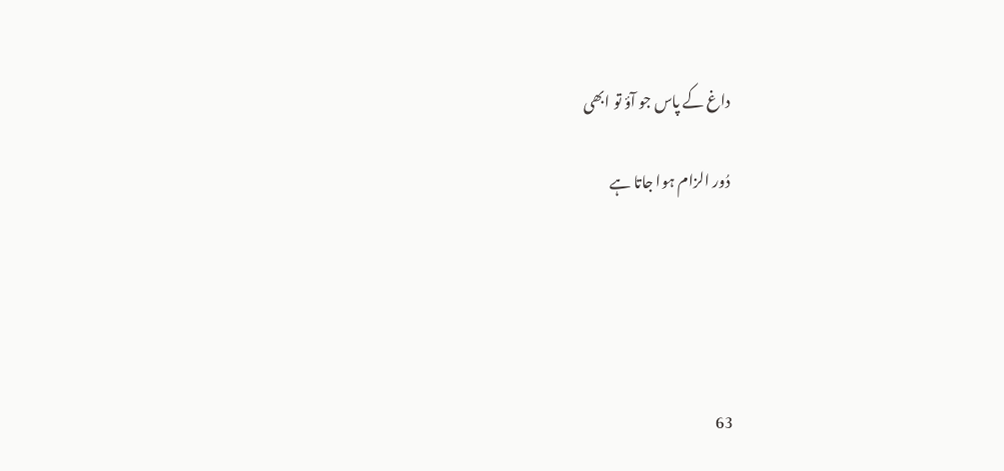داغ کے پاس جو آؤ تو ابھی

دُور الزام ہوا جاتا ہے





63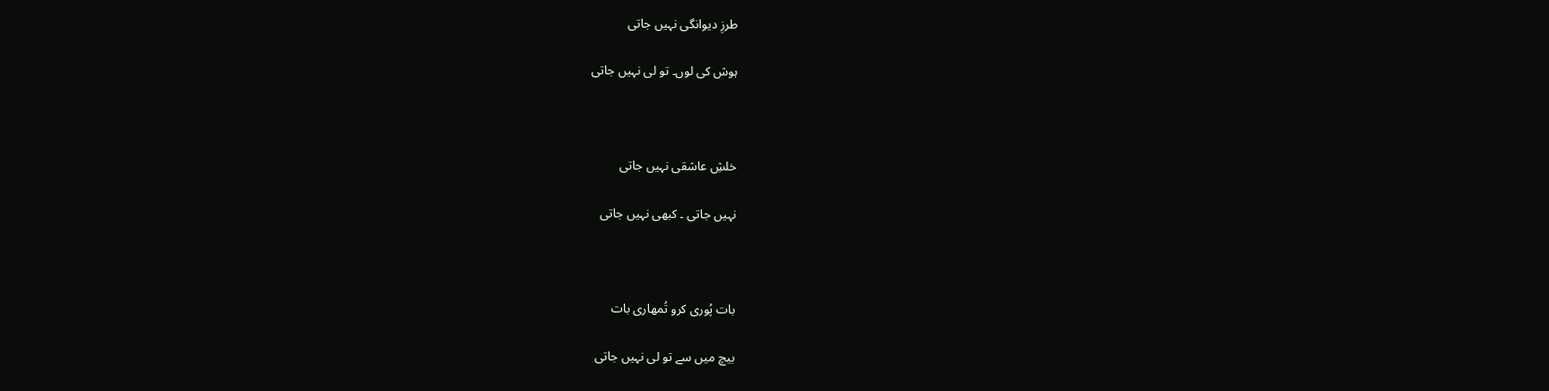طرزِ دیوانگی نہیں جاتی

ہوش کی لوں۔ تو لی نہیں جاتی



خلشِ عاشقی نہیں جاتی

نہیں جاتی ۔ کبھی نہیں جاتی



بات پُوری کرو تُمھاری بات

بیچ میں سے تو لی نہیں جاتی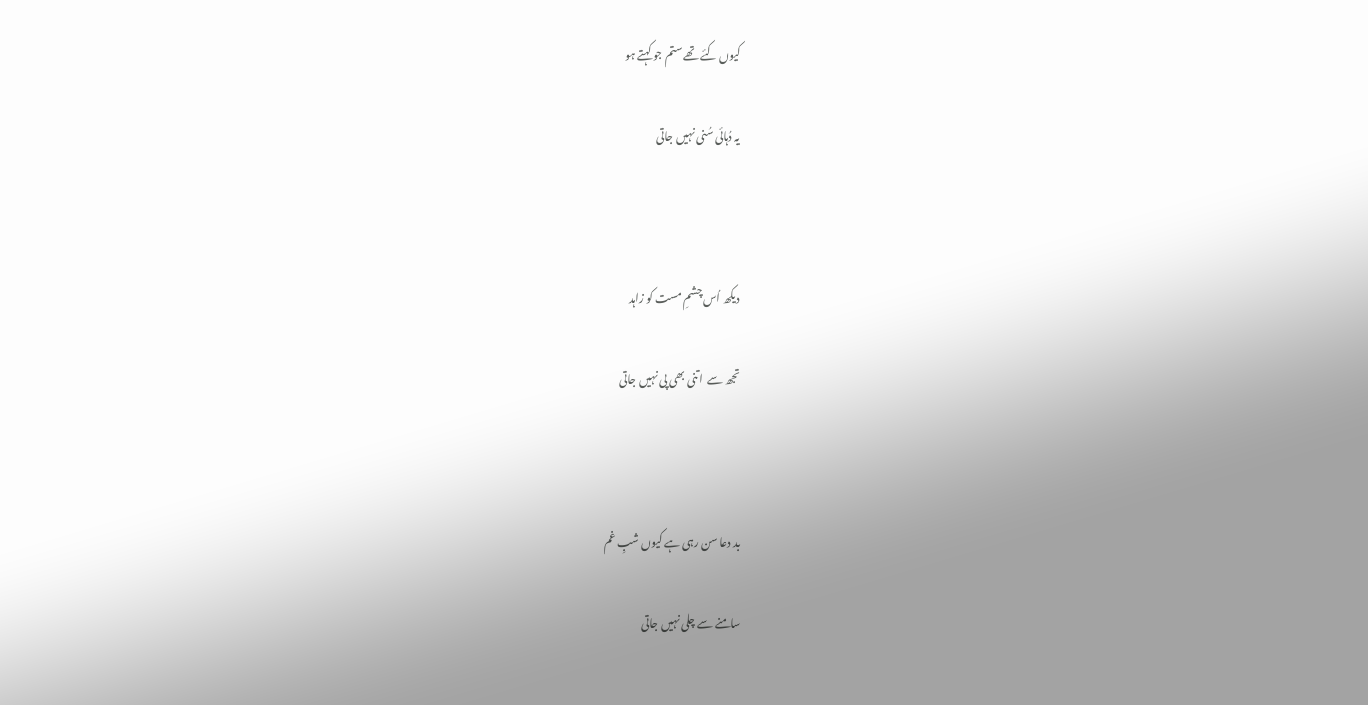کیوں کئے تھے ستم جو کہتے ہو

یہ دُہائی سُنی نہیں جاتی



دیکھ اُس چشمِ مست کو زاہد

تجھ سے  اتنی بھی پی نہیں جاتی



بد دعا سن رہی ہے کیوں شبِ غم

سامنے سے چلی نہیں جاتی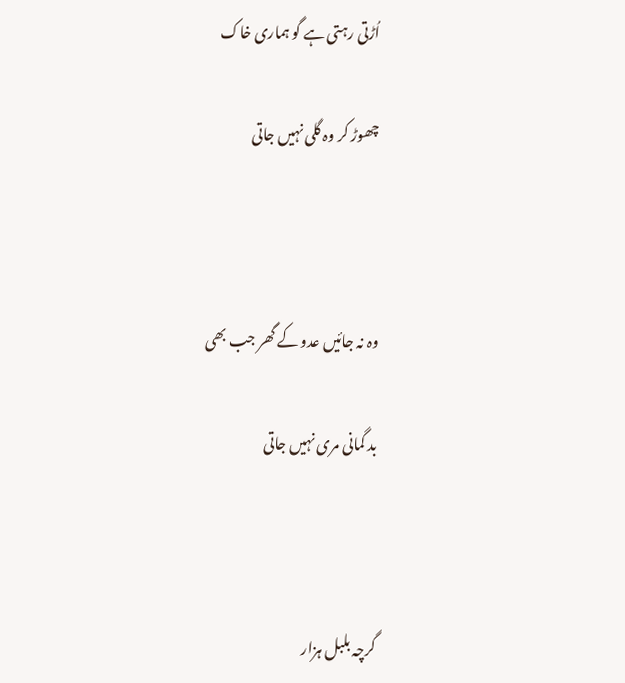اُڑتی رہتی ہے گو ہماری خاک

چھوڑ کر وہ گلی نہیں جاتی



وہ نہ جائیں عدو کے گھر جب بھی

بد گمانی مری نہیں جاتی



گرچہ بلبل ہزار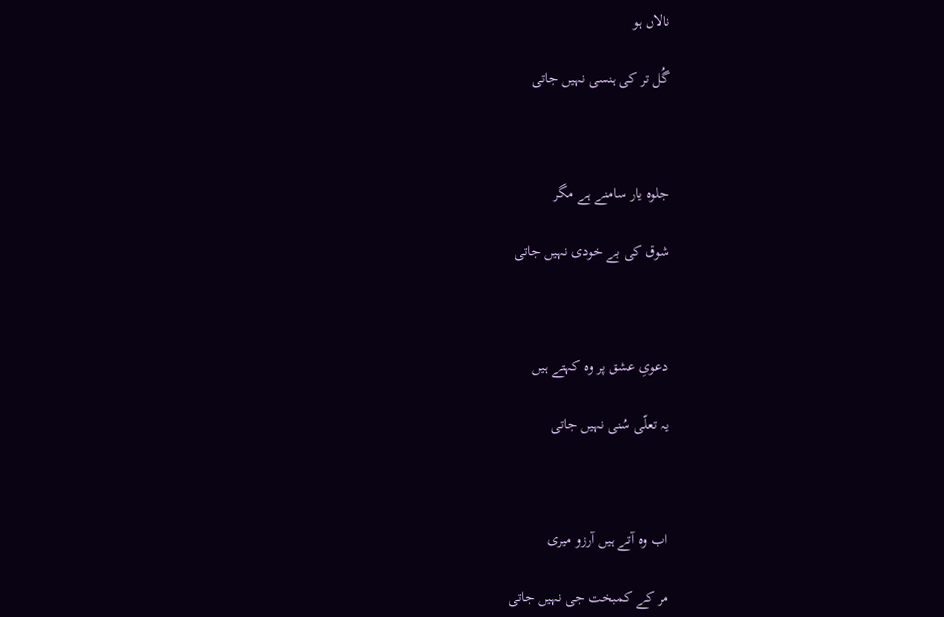نالاں ہو

گُل تر کی ہنسی نہیں جاتی



جلوہ یار سامنے ہے مگر

شوق کی بے خودی نہیں جاتی



دعویِ عشق پر وہ کہتے ہیں

یہ تعلّی سُنی نہیں جاتی



اب وہ آتے ہیں آرزو میری

مر کے کمبخت جی نہیں جاتی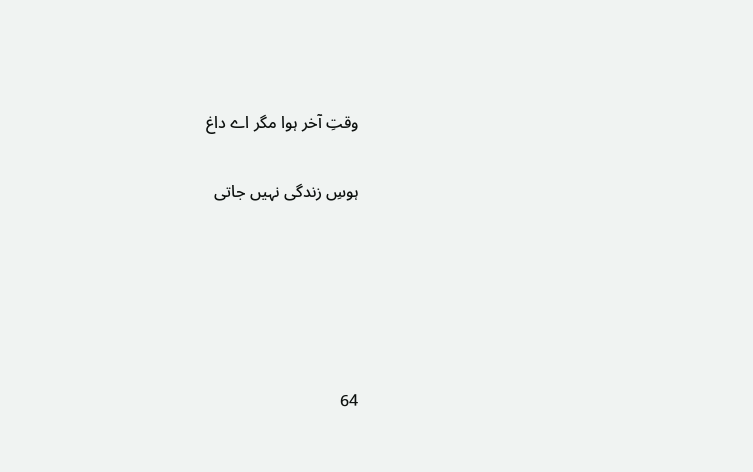وقتِ آخر ہوا مگر اے داغ

ہوسِ زندگی نہیں جاتی





64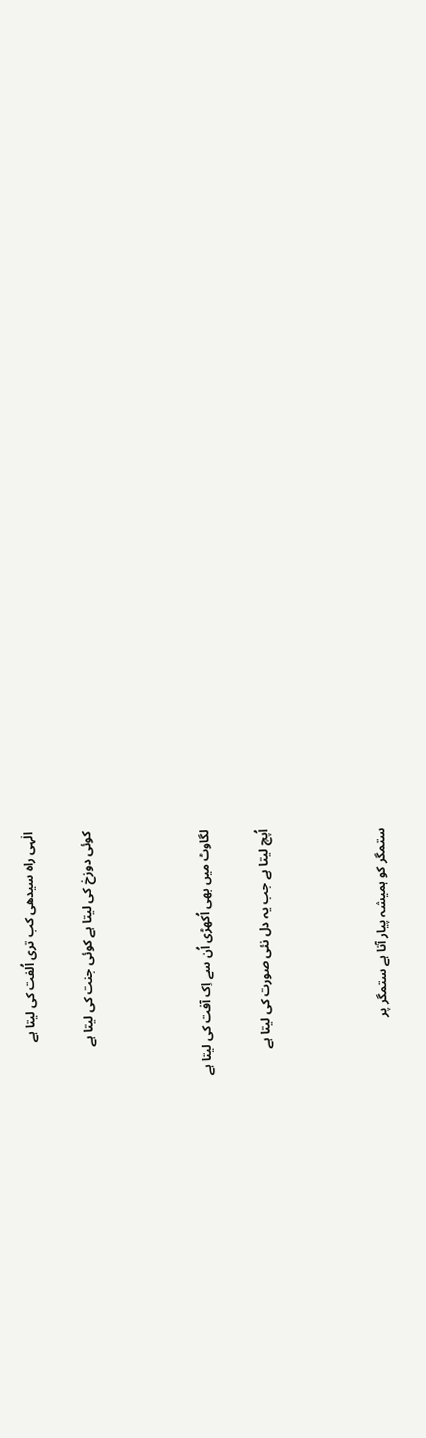الٰہی راہ سیدھی کب تری اُلفت کی لیتا ہے

کوئی دوزخ کی لیتا ہے کوئی جنت کی لیتا ہے



لگاوٹ میں بھی اُکھڑی اُن سے اِک آفت کی لیتا ہے

اُپچ لیتا ہے جب یہ دل نئی صورت کی لیتا ہے



ستمگر کو ہمیشہ پیار آتا ہے ستمگر پر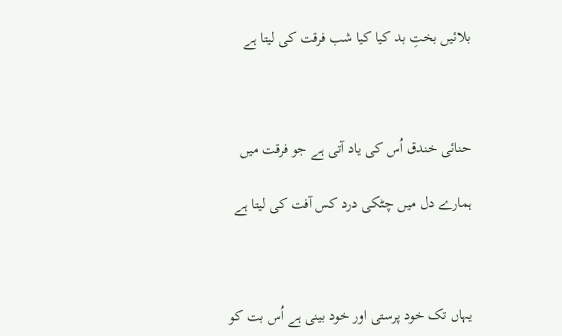بلائیں بختِ بد کیا کیا شب فرقت کی لیتا ہے



حنائی خندق اُس کی یاد آتی ہے جو فرقت میں

ہمارے دل میں چٹکی درد کس آفت کی لیتا ہے



یہاں تک خود پرستی اور خود بینی ہے اُس بت کو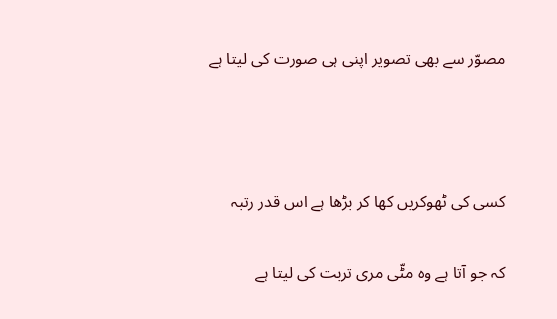مصوّر سے بھی تصویر اپنی ہی صورت کی لیتا ہے



کسی کی ٹھوکریں کھا کر بڑھا ہے اس قدر رتبہ

کہ جو آتا ہے وہ مٹّی مری تربت کی لیتا ہے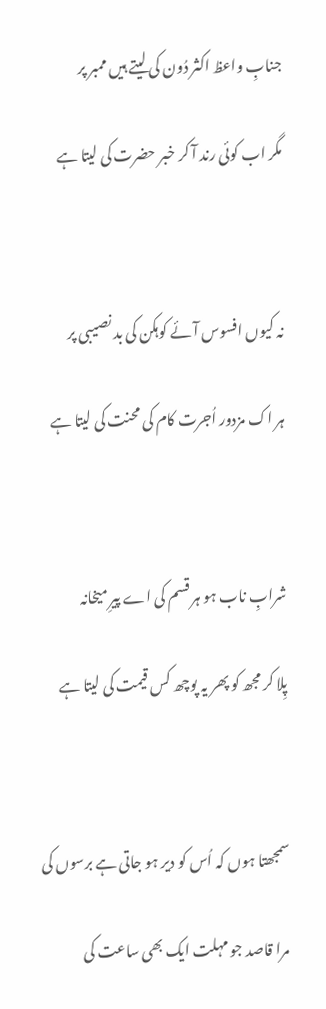جنابِ واعظ اکثر دُون کی لیتے ہیں ممبر پر

مگر اب کوئی رند آ کر خبر حضرت کی لیتا ہے



نہ کیوں افسوس آئے کوہکن کی بد نصیبی پر

ہر اک مزدور اُجرت کام کی محنت کی لیتا ہے



شرابِ ناب ہو ہر قسم کی اے پیرِ میخانہ

پِلا کر مجھ کو پھر یہ پوچھ کس قیمت کی لیتا ہے



سمجھتا ہوں کہ اُس کو دیر ہو جاتی ہے برسوں کی

مرا قاصد جو مہلت ایک بھی ساعت کی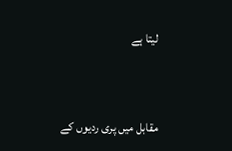لیتا ہے



مقابل میں پری ردیوں کے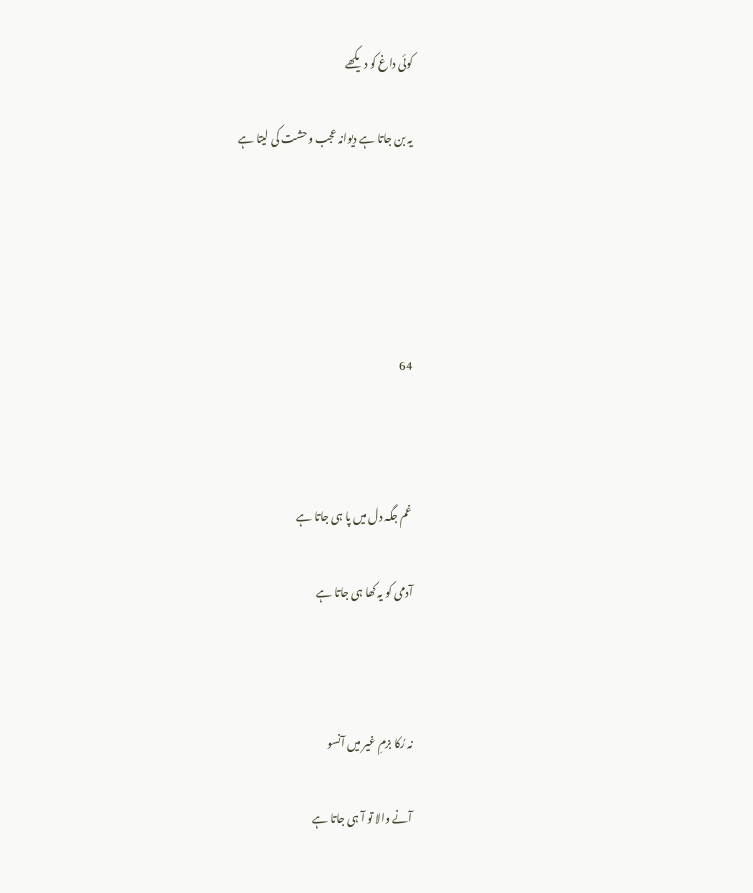کوئی داغ کو دیکھے

یہ بن جاتا ہے دیوانہ عجب وحشت کی لیتا ہے





64



غم جگہ دل میں پا ہی جاتا ہے

آدمی کو یہ کھا ہی جاتا ہے



نہ رُکا بزمِ غیر میں آنسو

آنے والا تو آ ہی جاتا ہے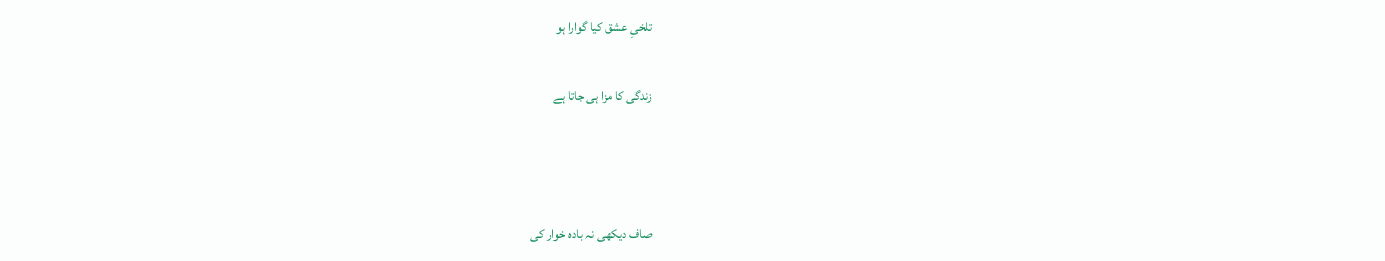تلخیِ عشق کیا گوارا ہو

زندگی کا مزا ہی جاتا ہے



صاف دیکھی نہ بادہ خوار کی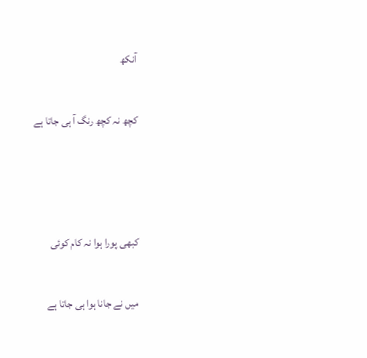آنکھ

کچھ نہ کچھ رنگ آ ہی جاتا ہے



کبھی پورا ہوا نہ کام کوئی

میں نے جانا ہوا ہی جاتا ہے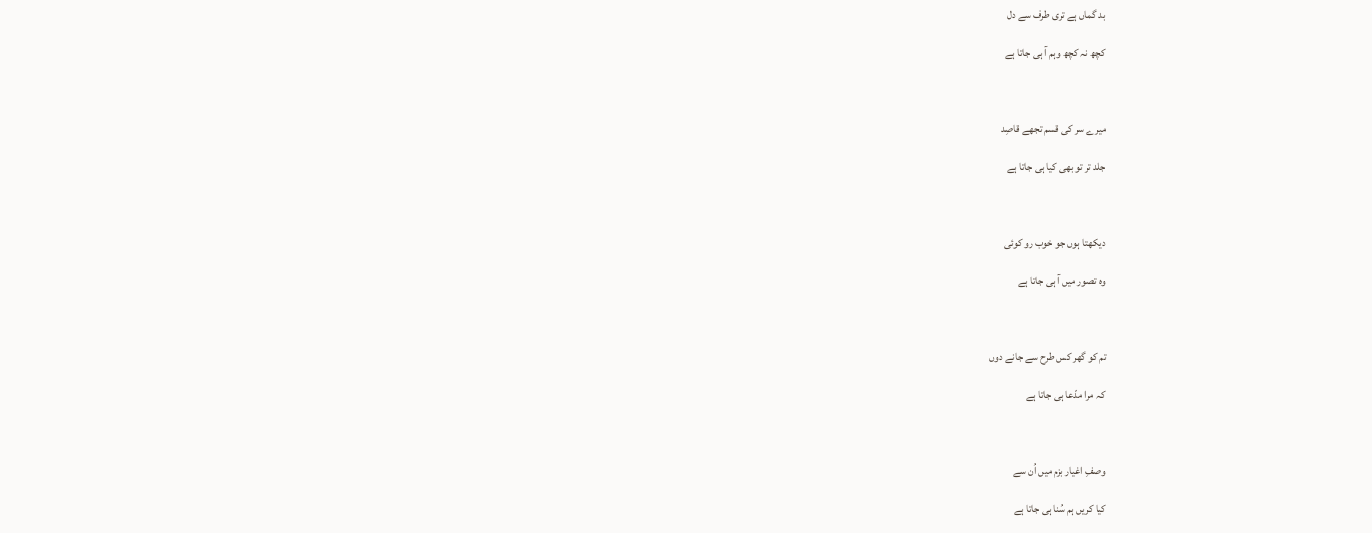بد گماں ہے تری طرف سے دل

کچھ نہ کچھ وہم آ ہی جاتا ہے



میرے سر کی قسم تجھے قاصِد

جلد تر تو بھی کیا ہی جاتا ہے



دیکھتا ہوں جو خوب رو کوئی

وہ تصور میں آ ہی جاتا ہے



تم کو گھر کس طرح سے جانے دوں

کہ مرا مدّعا ہی جاتا ہے



وصفِ اغیار بزم میں اُن سے

کیا کریں ہم سُنا ہی جاتا ہے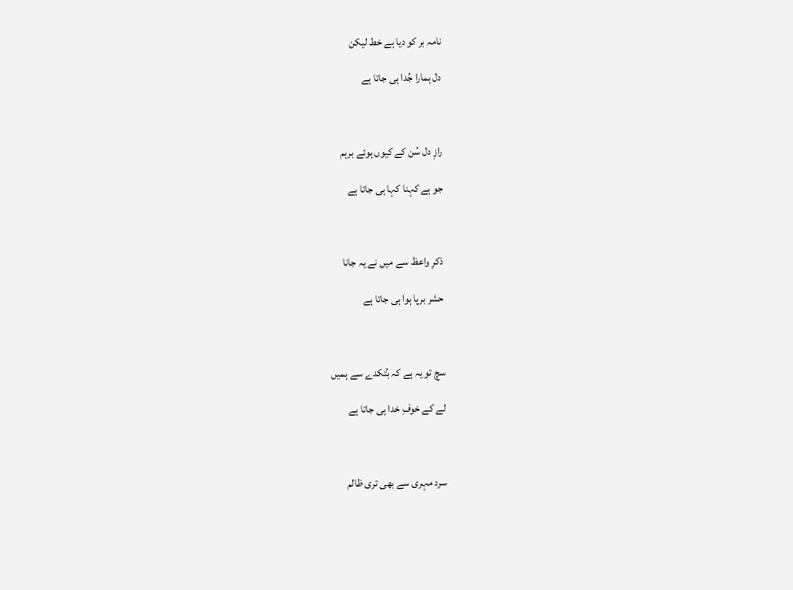نامہ بر کو دیا ہے خط لیکن

دل ہمارا جُدا ہی جاتا ہے



رازِ دل سُن کے کیوں ہوئے برہم

جو ہے کہنا کہا ہی جاتا ہے



ذکرِ واعظ سے میں نے یہ جانا

حشر برپا ہوا ہی جاتا ہے



سچ تو یہ ہے کہ بُتکدے سے ہمیں

لے کے خوفِ خدا ہی جاتا ہے



سرد مہری سے بھی تری ظالم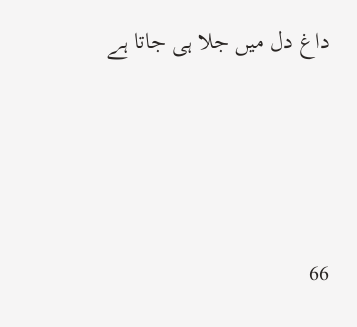داغ دل میں جلا ہی جاتا ہے





66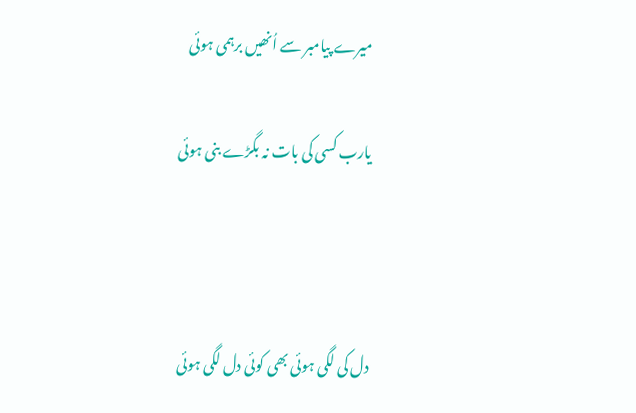میرے پیامبر سے اُنھیں برہمی ہوئی

یارب کسی کی بات نہ بگڑے بنی ہوئی



دل کی لگی ہوئی بھی کوئی دل لگی ہوئی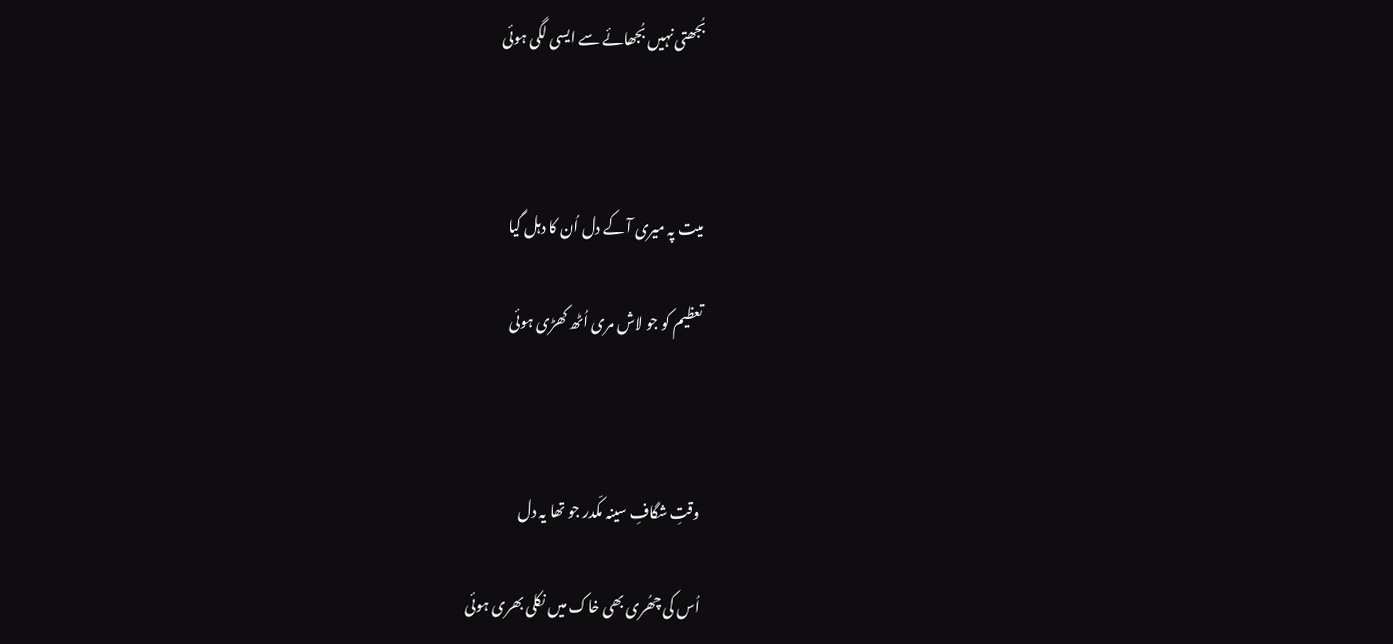بُجھتی نہیں بُجھائے سے ایسی لگی ہوئی



میت پہ میری آ کے دل اُن کا دہل گیا

تعظیم کو جو لاش مری اُٹھ کھڑی ہوئی



وقتِ شگافِ سینہ مکّدر جو تھا یہ دل

اُس کی چھُری بھی خاک میں نکلی بھری ہوئی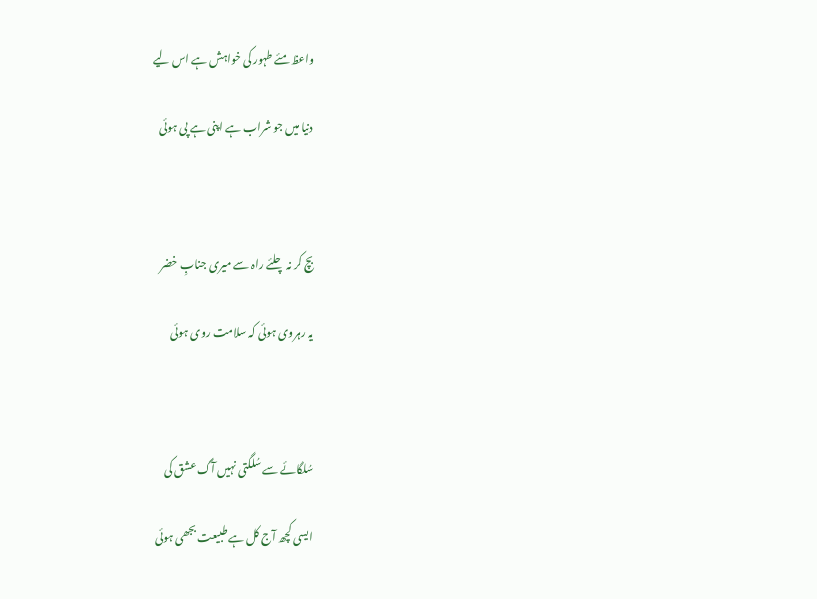واعظ مئے طہور کی خواہش ہے اس لیے

دنیا میں جو شراب ہے اپنی ہے پی ہوئی



بچ کر نہ چلئے راہ سے میری جنابِ خضر

یہ رہروی ہوئی کہ سلامت روی ہوئی



سُلگائے سے سُلگتی نہیں آگ عشق کی

ایسی کچھ آج کل ہے طبیعت بجھی ہوئی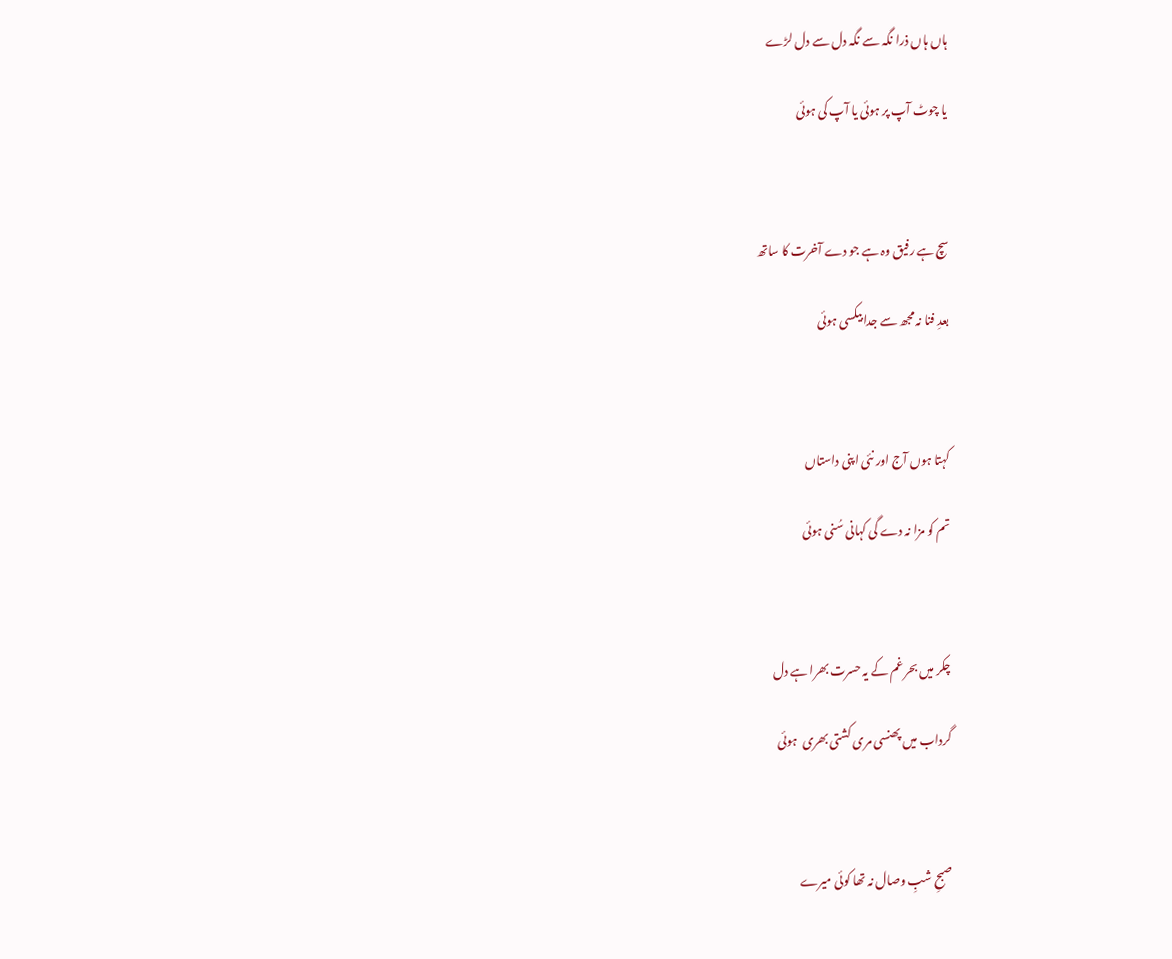ہاں ہاں ذرا نگہ سے نگہ دل سے دل لڑے

یا چوٹ آپ پر ہوئی یا آپ کی ہوئی



سچ ہے رفیق وہ ہے جو دے آخرت کا ساتھ

بعدِ فنا نہ مجھ سے جدا بیکسی ہوئی



کہتا ہوں آج اور نئی اپنی داستاں

تم کو مزا نہ دے گی کہانی سُنی ہوئی



چکر میں بحر غم کے یہ حسرت بھرا ہے دل

گرداب میں پھنسی مری کشتی بھری  ہوئی



صبحِ شبِ وصال نہ تھا کوئی میرے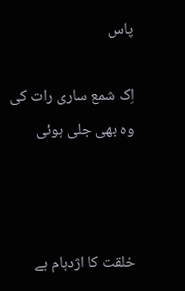پاس

اِک شمع ساری رات کی وہ بھی جلی ہوئی



خلقت کا اژدہام ہے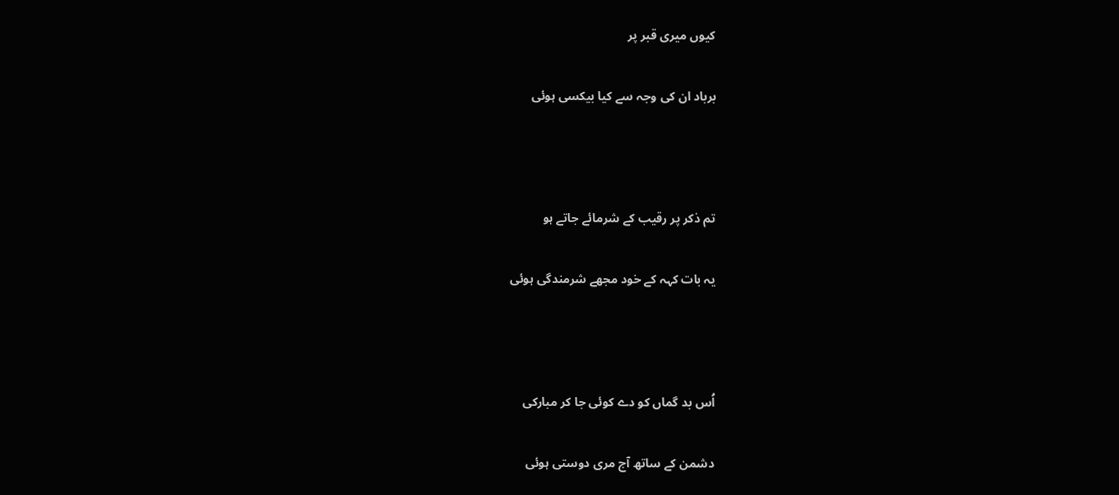کیوں میری قبر پر

برباد ان کی وجہ سے کیا بیکسی ہوئی



تم ذکر پر رقیب کے شرمائے جاتے ہو

یہ بات کہہ کے خود مجھے شرمندگی ہوئی



اُس بد گماں کو دے کوئی جا کر مبارکی

دشمن کے ساتھ آج مری دوستی ہوئی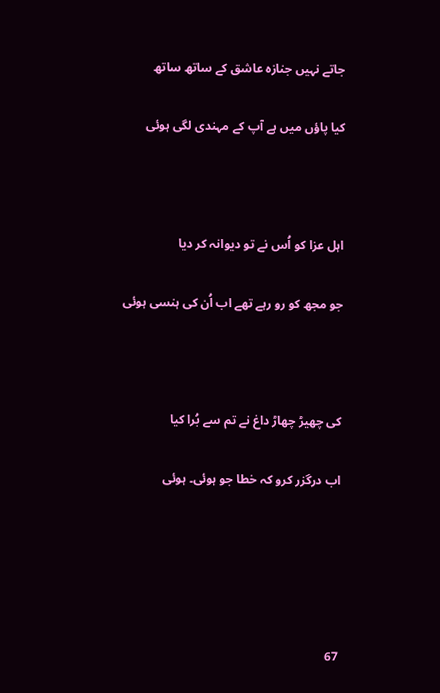جاتے نہیں جنازہ عاشق کے ساتھ ساتھ

کیا پاؤں میں ہے آپ کے مہندی لگی ہوئی



اہل عزا کو اُس نے تو دیوانہ کر دیا

جو مجھ کو رو رہے تھے اب اُن کی ہنسی ہوئی



کی چھیڑ چھاڑ داغ نے تم سے بُرا کیا

اب درگزر کرو کہ خطا جو ہوئی۔ ہوئی





67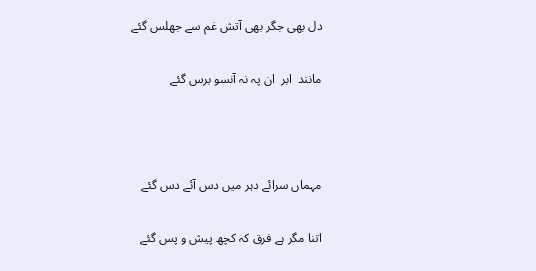دل بھی جگر بھی آتش غم سے جھلس گئے

مانند  ابر  ان پہ نہ آنسو برس گئے



مہماں سرائے دہر میں دس آئے دس گئے

اتنا مگر ہے فرق کہ کچھ پیش و پس گئے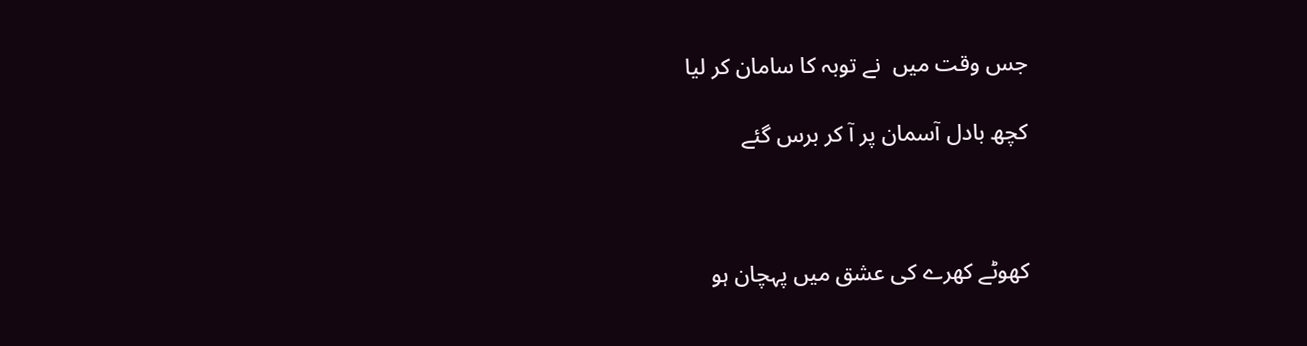جس وقت میں  نے توبہ کا سامان کر لیا

کچھ بادل آسمان پر آ کر برس گئے



کھوٹے کھرے کی عشق میں پہچان ہو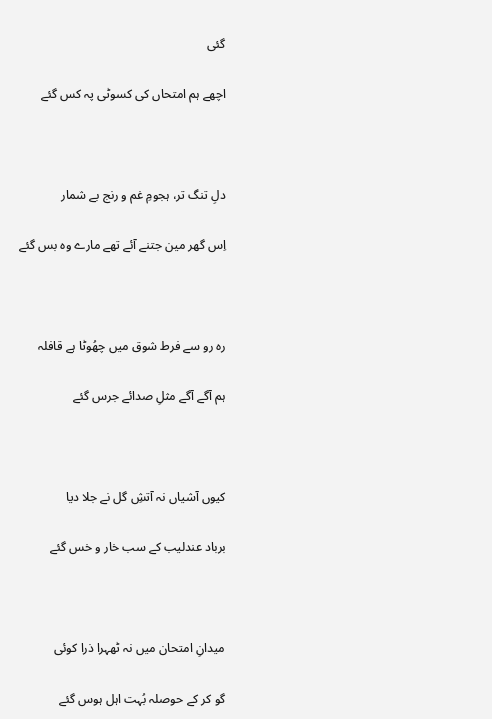گئی

اچھے ہم امتحاں کی کسوٹی پہ کس گئے



دلِ تنگ تر، ہجومِ غم و رنج بے شمار

اِس گھر مین جتنے آئے تھے مارے وہ بس گئے



رہ رو سے فرط شوق میں چھُوٹا ہے قافلہ

ہم آگے آگے مثلِ صدائے جرس گئے



کیوں آشیاں نہ آتشِ گل نے جلا دیا

برباد عندلیب کے سب خار و خس گئے



میدانِ امتحان میں نہ ٹھہرا ذرا کوئی

گو کر کے حوصلہ بُہت اہل ہوس گئے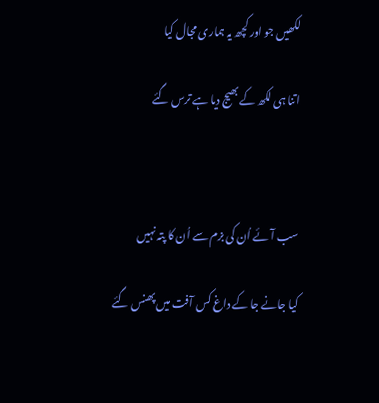لکھیں جو اور کچھ یہ ہماری مجال کیا

اتنا ہی لکھ کے بھیج دیا ہے ترس گئے



سب آئے اُن کی بزم سے اُن کا پتہ نہیں

کیا جانے جا کے داغ کس آفت میں پھنس گئے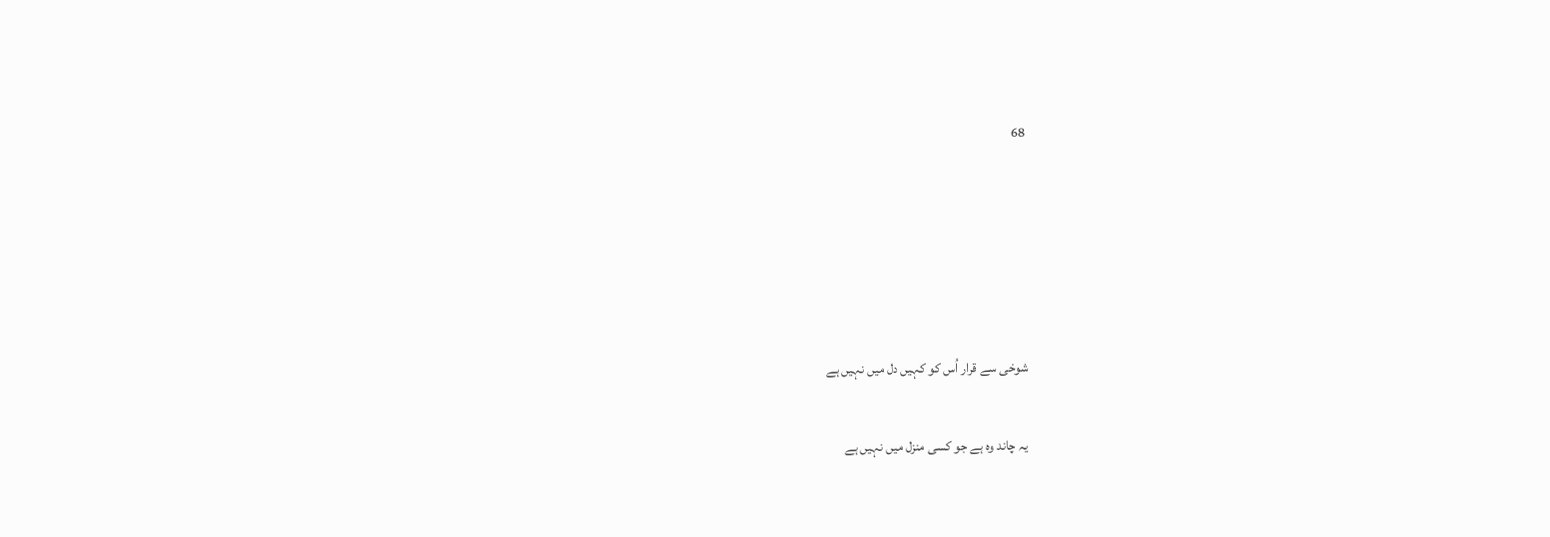68





شوخی سے قرار اُس کو کہیں دل میں نہیں ہے

یہ چاند وہ ہے جو کسی منزل میں نہیں ہے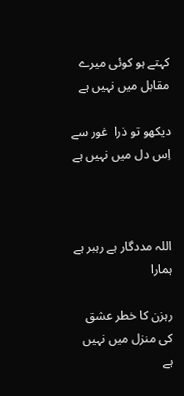کہتے ہو کوئی میرے مقابل میں نہیں ہے

دیکھو تو ذرا  غور سے اِس دل میں نہیں ہے



اللہ مددگار ہے رہبر ہے ہمارا

رہزن کا خطر عشق کی منزل میں نہیں ہے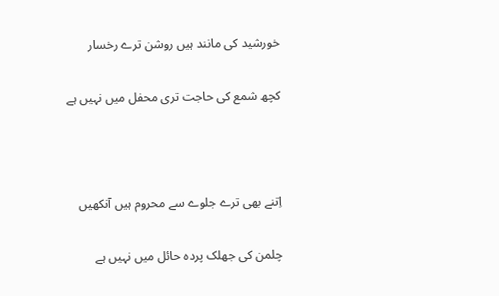خورشید کی مانند ہیں روشن ترے رخسار

کچھ شمع کی حاجت تری محفل میں نہیں ہے



اِتنے بھی ترے جلوے سے محروم ہیں آنکھیں

چلمن کی جھلک پردہ حائل میں نہیں ہے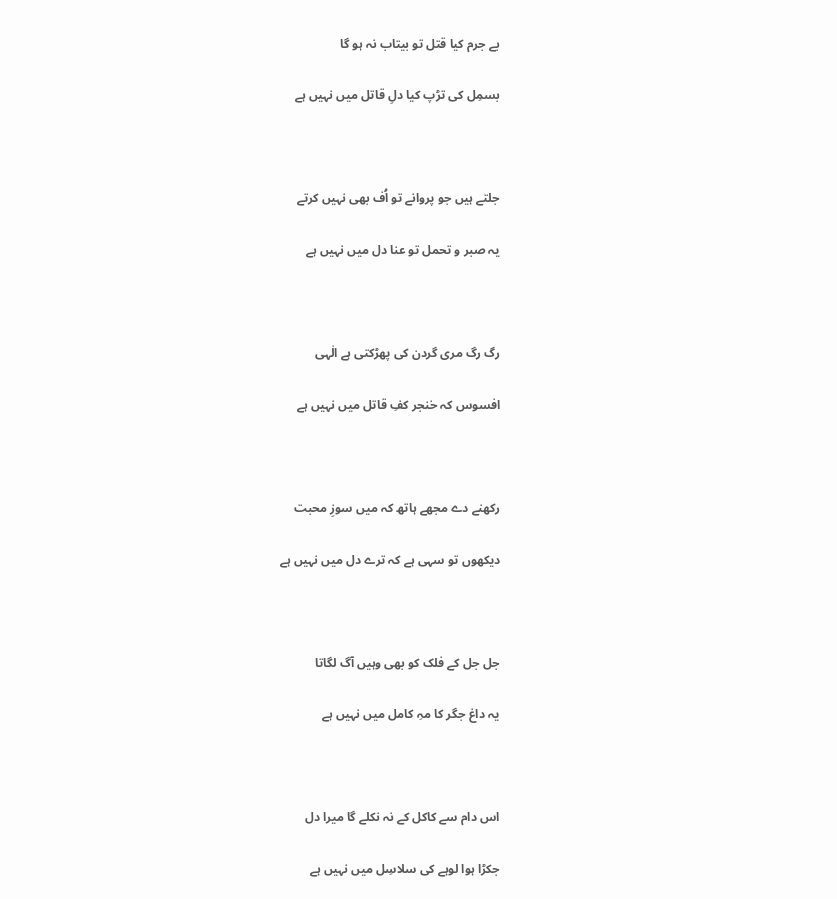بے جرم کیا قتل تو بیتاب نہ ہو گا

بسمِل کی تڑپ کیا دلِ قاتل میں نہیں ہے



جلتے ہیں جو پروانے تو اُف بھی نہیں کرتے

یہ صبر و تحمل تو عنا دل میں نہیں ہے



رگ رگ مری گردن کی پھڑکتی ہے الٰہی

افسوس کہ خنجر کفِ قاتل میں نہیں ہے



رکھنے دے مجھے ہاتھ کہ میں سوزِ محبت

دیکھوں تو سہی ہے کہ ترے دل میں نہیں ہے



جل جل کے فلک کو بھی وہیں آگ لگاتا

یہ داغ جگر کا مہِ کامل میں نہیں ہے



اس دام سے کاکل کے نہ نکلے گا میرا دل

جکڑا ہوا لوہے کی سلاسِل میں نہیں ہے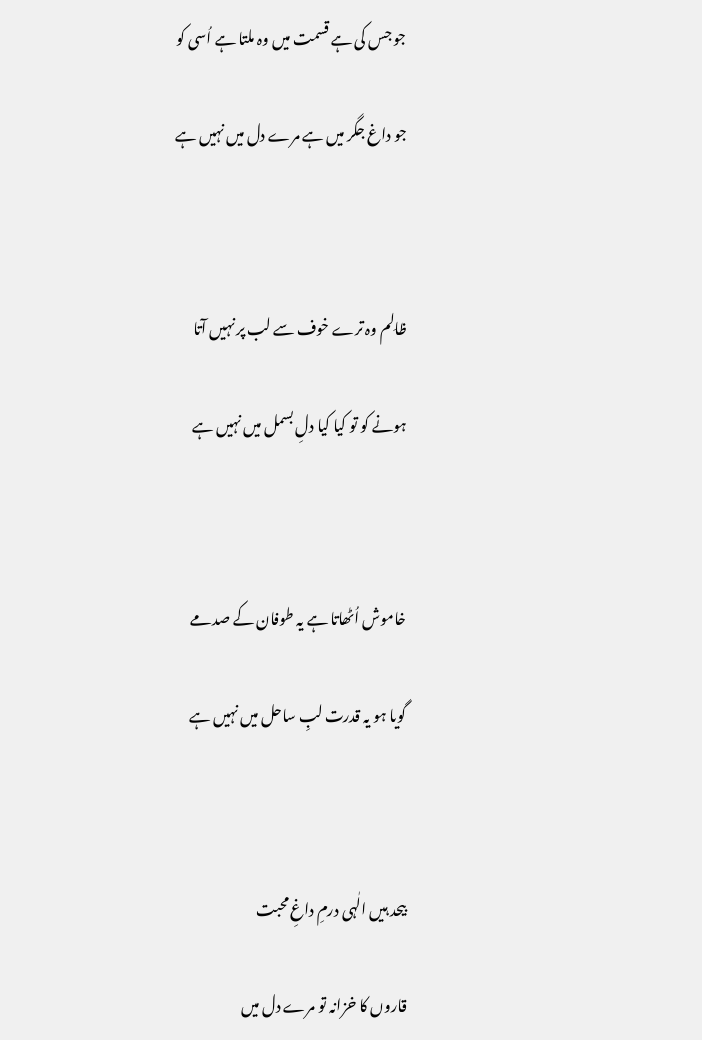جو جس کی ہے قسمت میں وہ ملتا ہے اُسی کو

جو داغ جگر میں ہے مرے دل میں نہیں ہے



ظالِم وہ ترے خوف سے لب پر نہیں آتا

ہونے کو تو کیا کیا دلِ بسمل میں نہیں ہے



خاموش اُٹھاتا ہے یہ طوفان کے صدمے

گویا ہو یہ قدرت لبِ ساحل میں نہیں ہے



بیحد ہیں الٰہی درمِ داغِ محبت

قاروں کا خزانہ تو مرے دل میں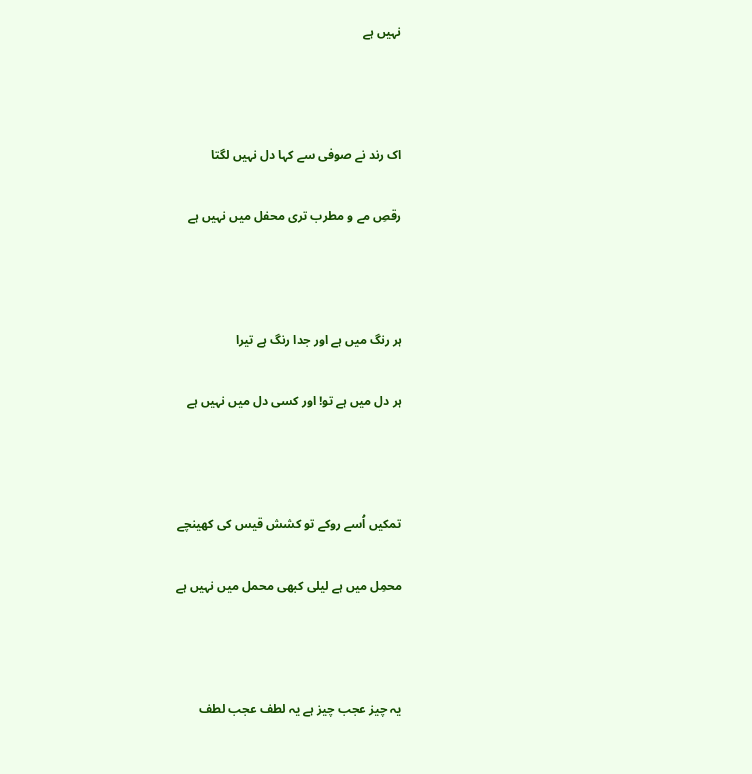نہیں ہے



اک رند نے صوفی سے کہا دل نہیں لگتا

رقصِ مے و مطرب تری محفل میں نہیں ہے



ہر رنگ میں ہے اور جدا رنگ ہے تیرا

ہر دل میں ہے تو! اور کسی دل میں نہیں ہے



تمکیں اُسے روکے تو کشش قیس کی کھینچے

محمِل میں ہے لیلی کبھی محمل میں نہیں ہے



یہ چیز عجب چیز ہے یہ لطف عجب لطف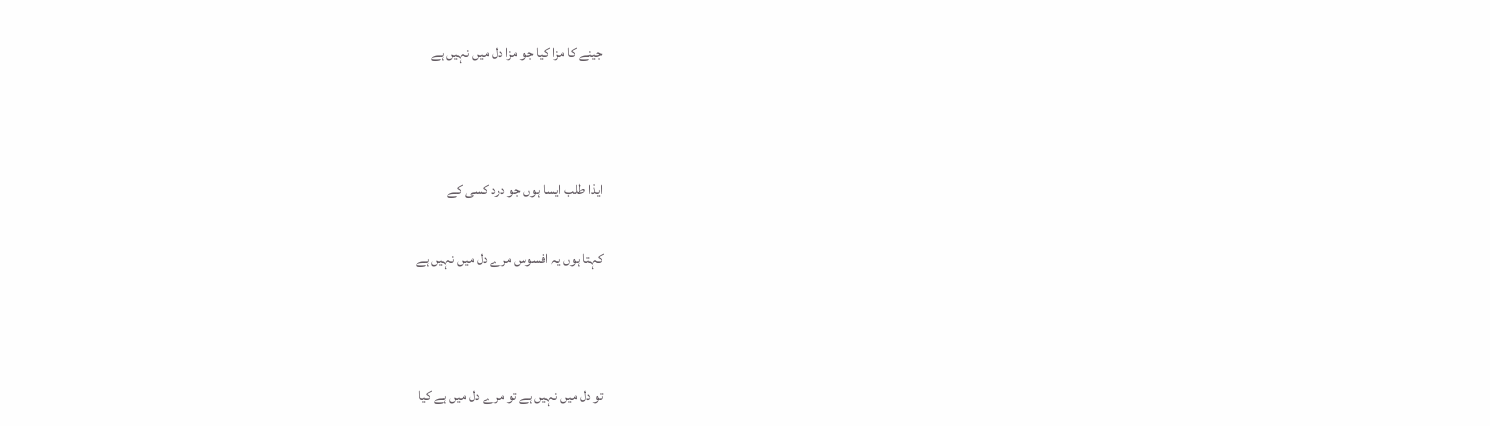جینے کا مزا کیا جو مزا دل میں نہیں ہے



ایذا طلب ایسا ہوں جو درد کسی کے

کہتا ہوں یہ افسوس مرے دل میں نہیں ہے



تو دل میں نہیں ہے تو مرے دل میں ہے کیا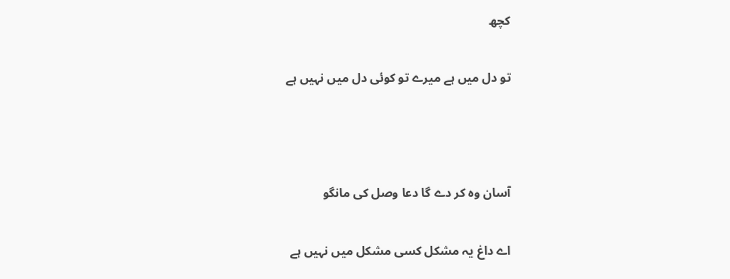کچھ

تو دل میں ہے میرے تو کوئی دل میں نہیں ہے



آسان وہ کر دے گا دعا وصل کی مانگو

اے داغ یہ مشکل کسی مشکل میں نہیں ہے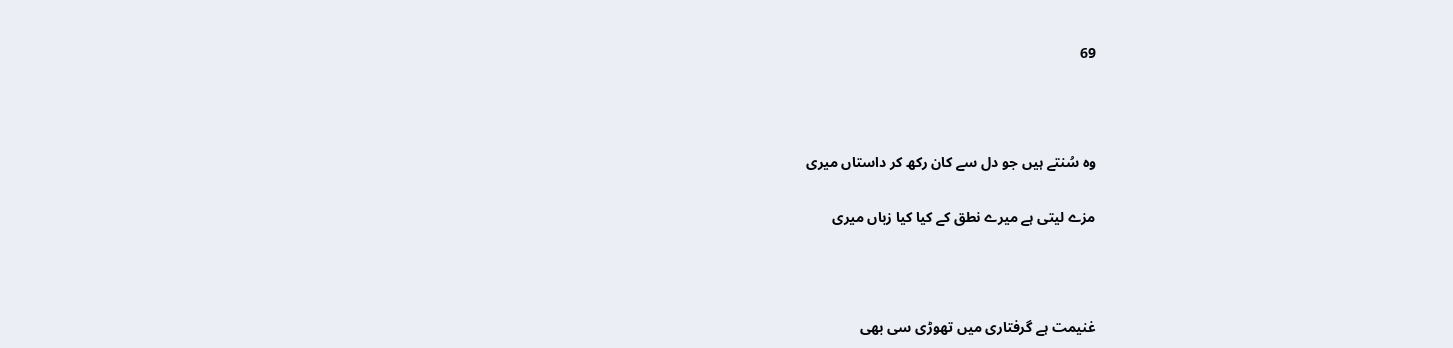69



وہ سُنتے ہیں جو دل سے کان رکھ کر داستاں میری

مزے لیتی ہے میرے نطق کے کیا کیا زباں میری



غنیمت ہے گرفتاری میں تھوڑی سی بھی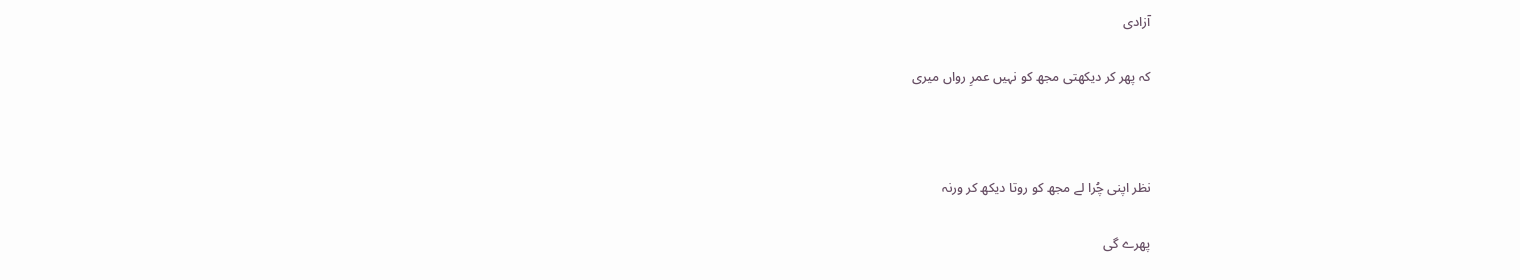آزادی

کہ پھر کر دیکھتی مجھ کو نہیں عمرِ رواں میری



نظر اپنی چُرا لے مجھ کو روتا دیکھ کر ورنہ

پھرے گی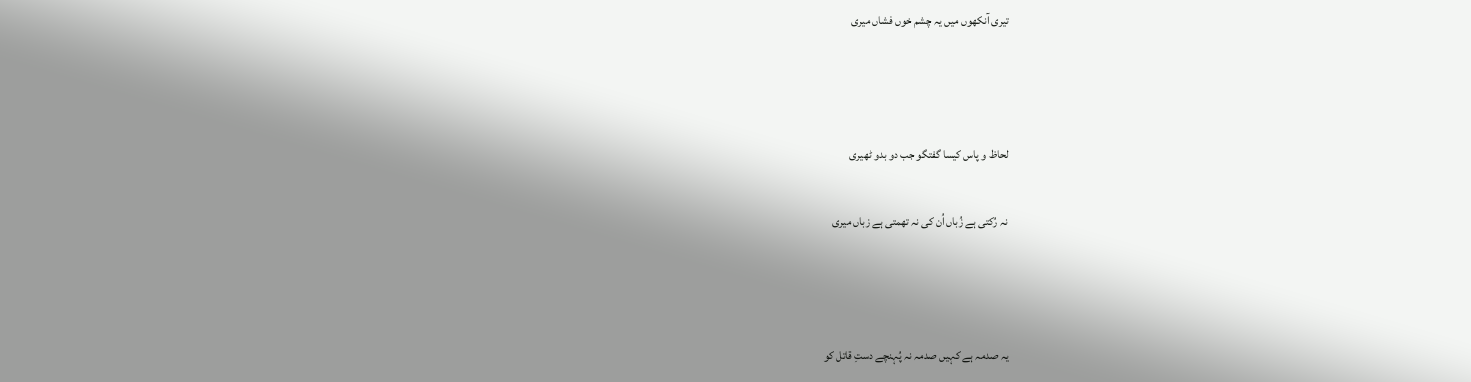تیری آنکھوں میں یہ چشم خوں فشاں میری



لحاظ و پاس کیسا گفتگو جب دو بدو ٹھیری

نہ رُکتی ہے زُباں اُن کی نہ تھمتی ہے زباں میری



یہ صدمہ ہے کہیں صدمہ نہ پُہنچے دستِ قاتل کو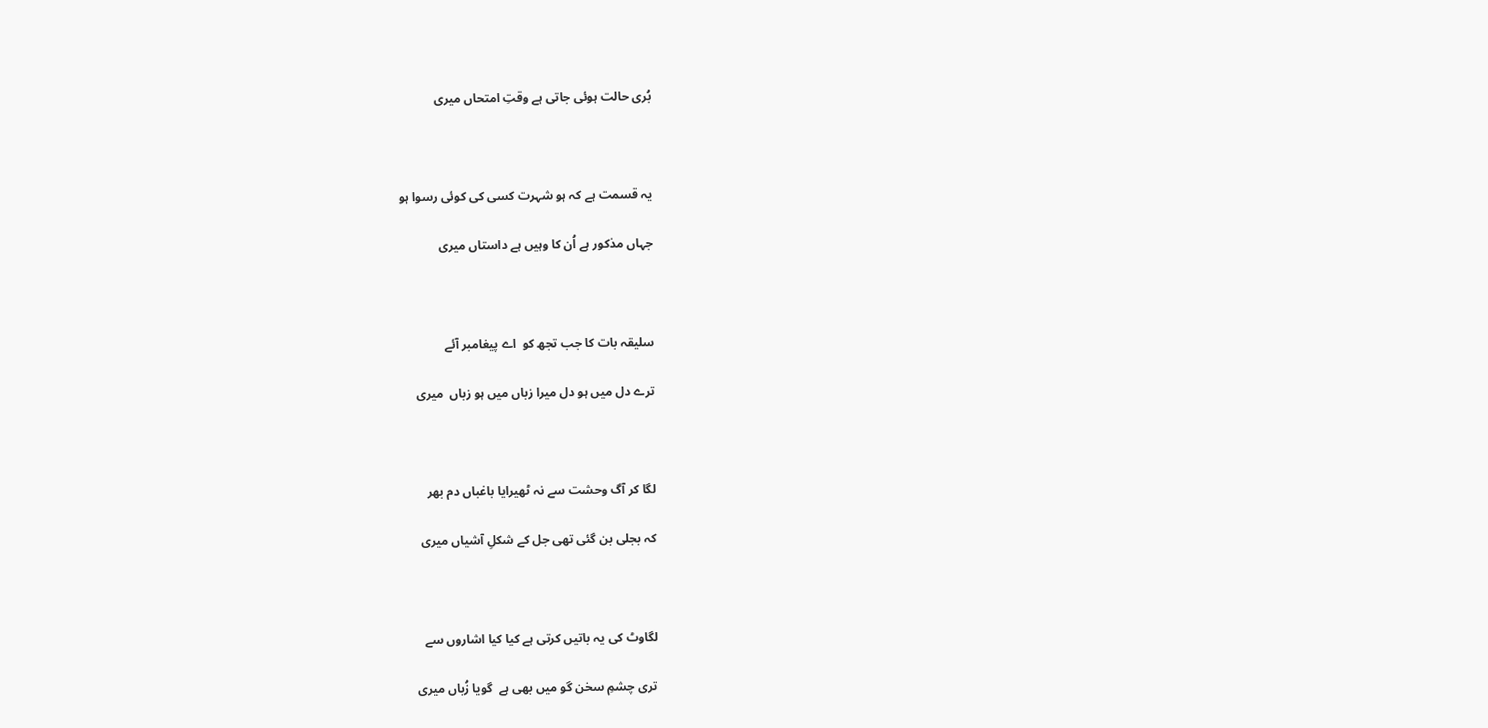بُری حالت ہوئی جاتی ہے وقتِ امتحاں میری



یہ قسمت ہے کہ ہو شہرت کسی کی کوئی رسوا ہو

جہاں مذکور ہے اُن کا وہیں ہے داستاں میری



سلیقہ بات کا جب تجھ کو  اے پیغامبر آئے

ترے دل میں ہو دل میرا زباں میں ہو زباں  میری



لگا کر آگ وحشت سے نہ ٹھیرایا باغباں دم بھر

کہ بجلی بن گئی تھی جل کے شکلِ آشیاں میری



لگاوٹ کی یہ باتیں کرتی ہے کیا کیا اشاروں سے

تری چشمِ سخن گو میں بھی ہے  گویا زُباں میری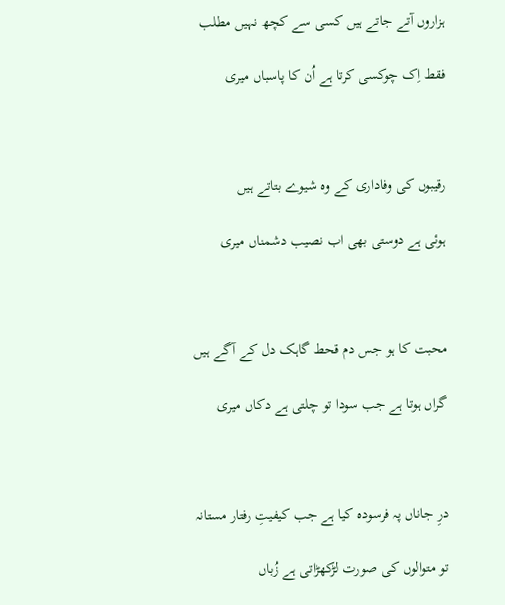ہزاروں آتے جاتے ہیں کسی سے کچھ نہیں مطلب

فقط اِک چوکسی کرتا ہے اُن کا پاسباں میری



رقیبوں کی وفاداری کے وہ شیوے بتاتے ہیں

ہوئی ہے دوستی بھی اب نصیب دشمناں میری



محبت کا ہو جس دم قحط گاہک دل کے آگے ہیں

گراں ہوتا ہے جب سودا تو چلتی ہے دکاں میری



درِ جاناں پہ فرسودہ کیا ہے جب کیفیتِ رفتار مستانہ

تو متوالوں کی صورت لڑکھڑاتی ہے زُباں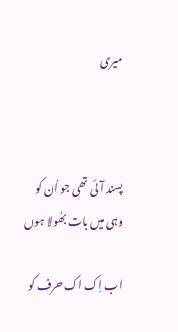میری



پسند آئی تھی جو اُن کو وہی میں بات بھُولا ہوں

اب اِک اک حرف کو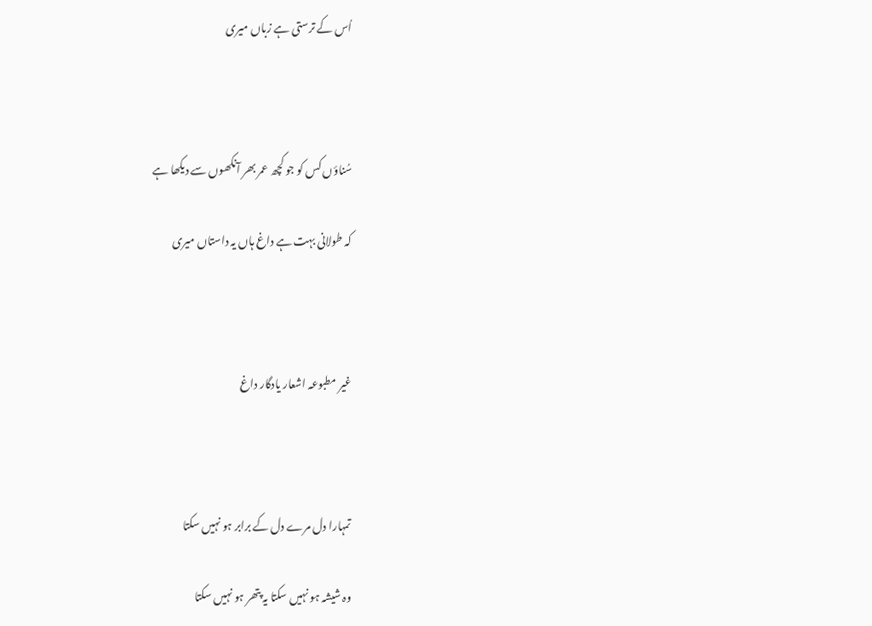اُس کے ترستی ہے زباں میری



سُناؤں کس کو جو کچھ عمر بھر آنکھوں سے دیکھا ہے

کہ طولانی بہت ہے داغ ہاں یہ داستاں میری



غیر مطبوعہ اشعار یادگار داغ



تمہارا دل مرے دل کے برابر ہو نہیں سکتا

وہ شیشہ ہو نہیں سکتا یہ پتھر ہو نہیں سکتا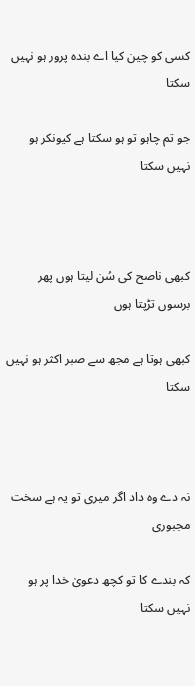کسی کو چین کیا اے بندہ پرور ہو نہیں سکتا

جو تم چاہو تو ہو سکتا ہے کیونکر ہو نہیں سکتا



کبھی ناصح کی سُن لیتا ہوں پھر برسوں تڑپتا ہوں

کبھی ہوتا ہے مجھ سے صبر اکثر ہو نہیں سکتا



نہ دے وہ داد اگر میری تو یہ ہے سخت مجبوری

کہ بندے کا تو کچھ دعویٰ خدا پر ہو نہیں سکتا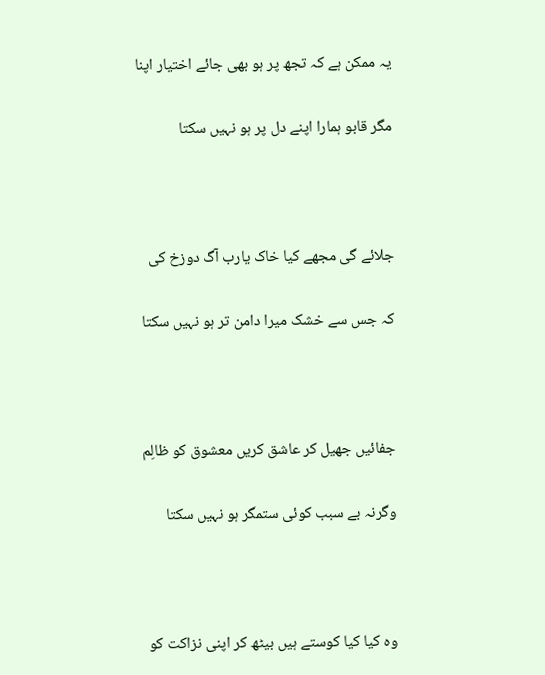یہ ممکن ہے کہ تجھ پر ہو بھی جائے اختیار اپنا

مگر قابو ہمارا اپنے دل پر ہو نہیں سکتا



جلائے گی مجھے کیا خاک یارب آگ دوزخ کی

کہ جس سے خشک میرا دامن تر ہو نہیں سکتا



جفائیں جھیل کر عاشق کریں معشوق کو ظالِم

وگرنہ بے سبب کوئی ستمگر ہو نہیں سکتا



وہ کیا کیا کوستے ہیں بیٹھ کر اپنی نزاکت کو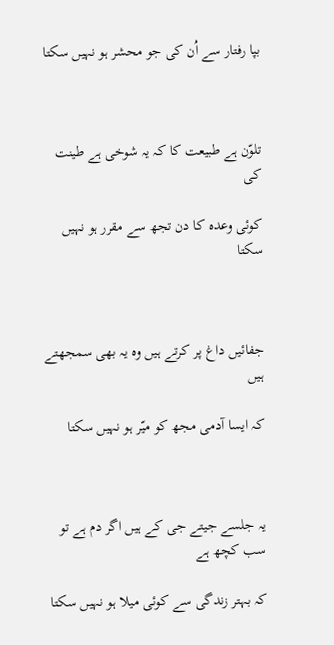بپا رفتار سے اُن کی جو محشر ہو نہیں سکتا



تلوّن ہے طبیعت کا کہ یہ شوخی ہے طینت کی

کوئی وعدہ کا دن تجھ سے مقرر ہو نہیں سکتا



جفائیں داغ پر کرتے ہیں وہ یہ بھی سمجھتے ہیں

کہ ایسا آدمی مجھ کو میّر ہو نہیں سکتا



یہ جلسے جیتے جی کے ہیں اگر دم ہے تو سب کچھ ہے

کہ بہتر زندگی سے کوئی میلا ہو نہیں سکتا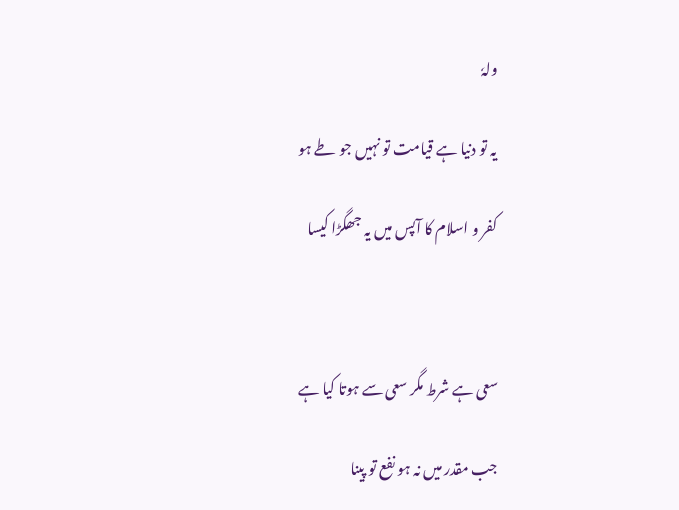ولہٗ

یہ تو دنیا ہے قیامت تو نہیں جو طے ہو

کفر و اسلام کا آپس میں یہ جھگڑا کیسا



سعی ہے شرط مگر سعی سے ہوتا کیا ہے

جب مقدر میں نہ ہو نفع تو پینا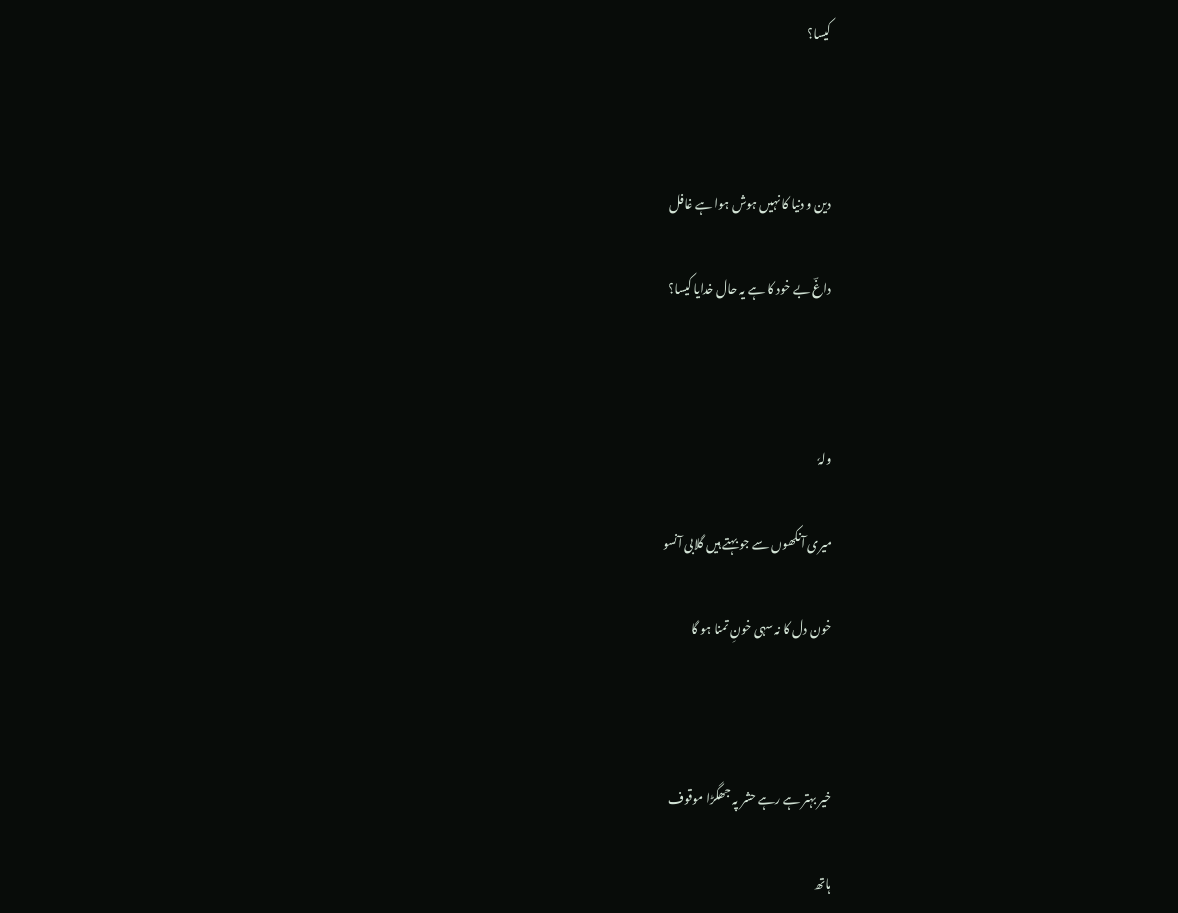کیسا؟



دین و دنیا کا نہیں ہوش ہوا ہے غافل

داغؔ بے خود کا ہے یہ حال خدایا کیسا؟



ولہٗ

میری آنکھوں سے جو بہتے ہیں گلابی آنسو

خون دل کا نہ سہی خونِ تمنا ہو گا



خیر بہتر ہے رہے حشر پہ جھگڑا موقوف

ہاتھ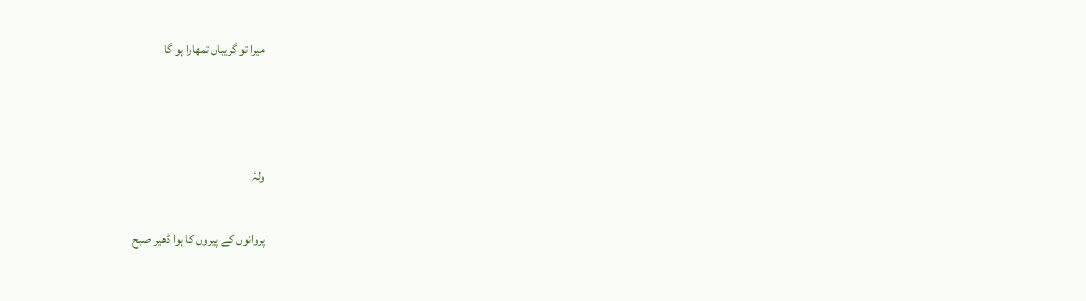میرا تو گریباں تمھارا ہو گا



ولہٗ

پروانوں کے پیروں کا ہوا ڈھیر صبح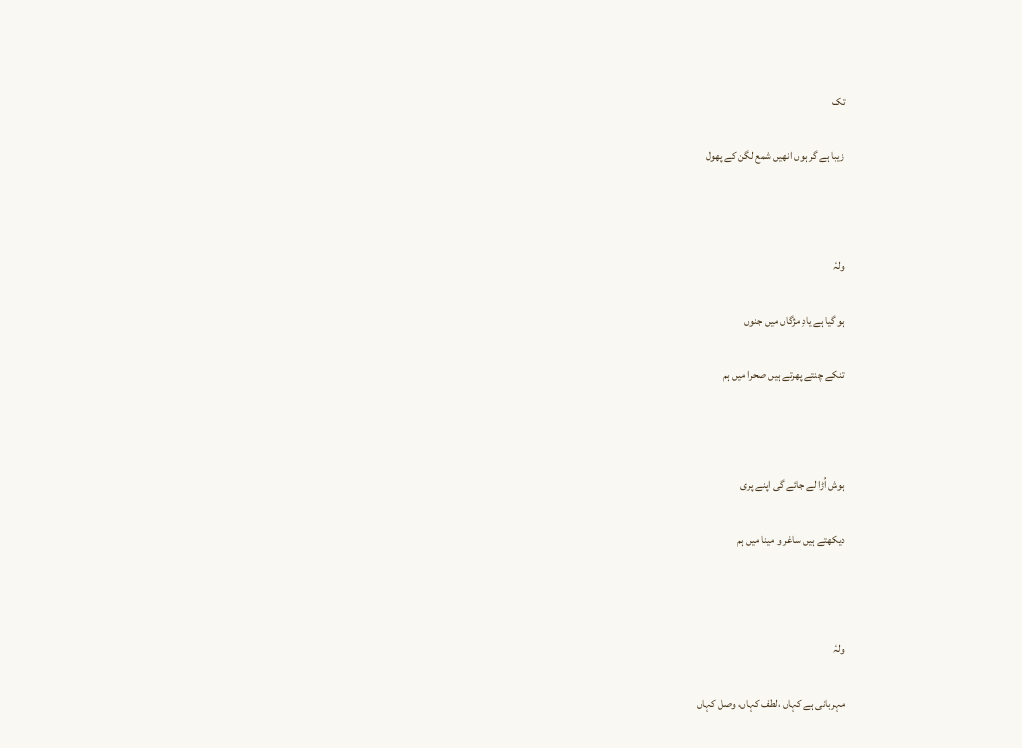تک

زیبا ہے گر ہوں انھیں شمع لگن کے پھول



ولہٗ

ہو گیا ہے یادِ مژگاں میں جنوں

تنکے چنتے پھرتے ہیں صحرا میں ہم



ہوش اُڑا لے جائے گی اپنے پری

دیکھتے ہیں ساغر و مینا میں ہم



ولہٗ

مہربانی ہے کہاں ،لطف کہاں، وصل کہاں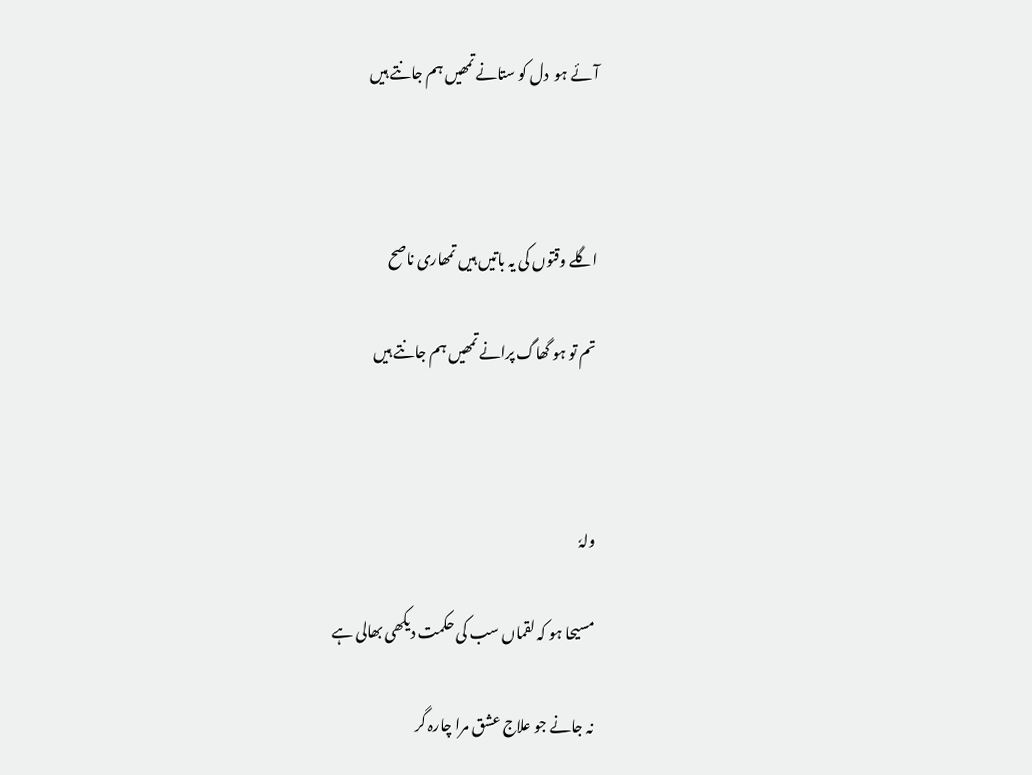آئے ہو  دل کو ستانے تمھیں ہم جانتے ہیں



اگلے وقتوں کی یہ باتیں ہیں تمھاری ناصح

تم تو ہو گھاگ پرانے تمھیں ہم جانتے ہیں



ولہٗ

مسیحا ہو کہ لقماں سب کی حکمت دیکھی بھالی ہے

نہ جانے جو علاج عشق مرا چارہ گر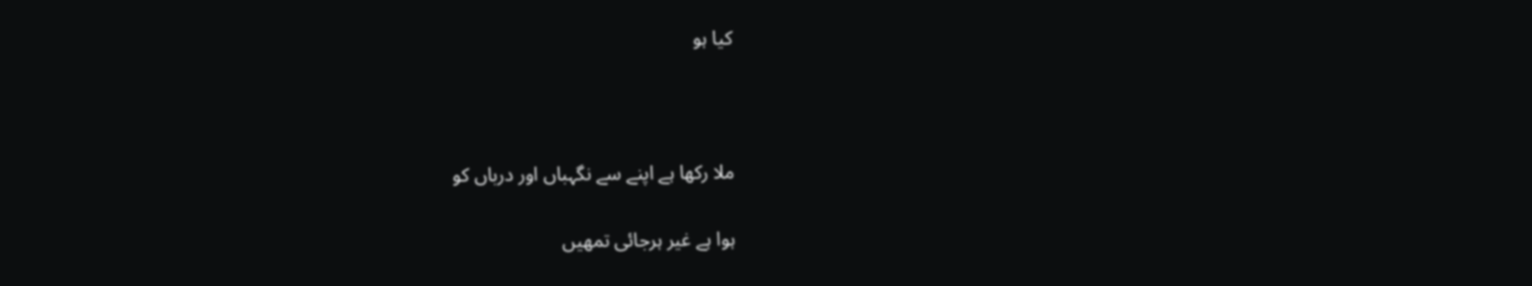کیا ہو



ملا رکھا ہے اپنے سے نگہباں اور درباں کو

ہوا ہے غیر ہرجائی تمھیں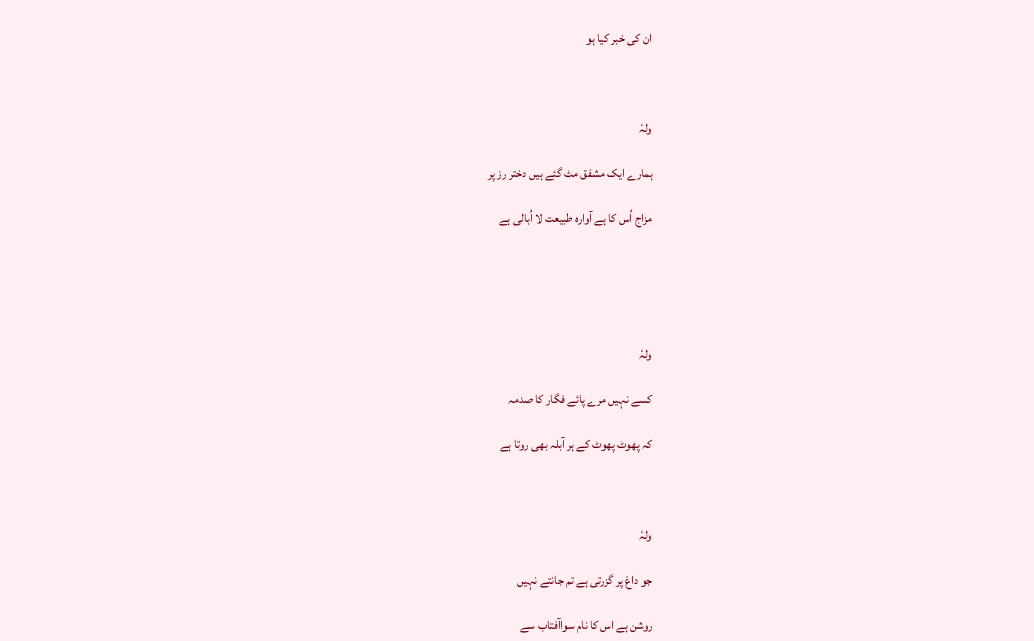ان کی خبر کیا ہو



ولہٗ

ہمارے ایک مشفق مٹ گئے ہیں دختر رز پر

مزاج اُس کا ہے آوارہ طبیعت لا اُبالی ہے





ولہٗ

کسے نہیں مرے پائے فگار کا صدمہ

کہ پھوٹ پھوٹ کے ہر آبلہ بھی روتا ہے



ولہٗ

جو داغ پر گزرتی ہے تم جانتے نہیں

روشن ہے اس کا نام سواآفتاب سے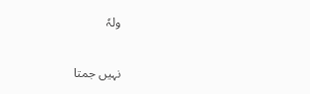ولہٗ

نہیں جمتا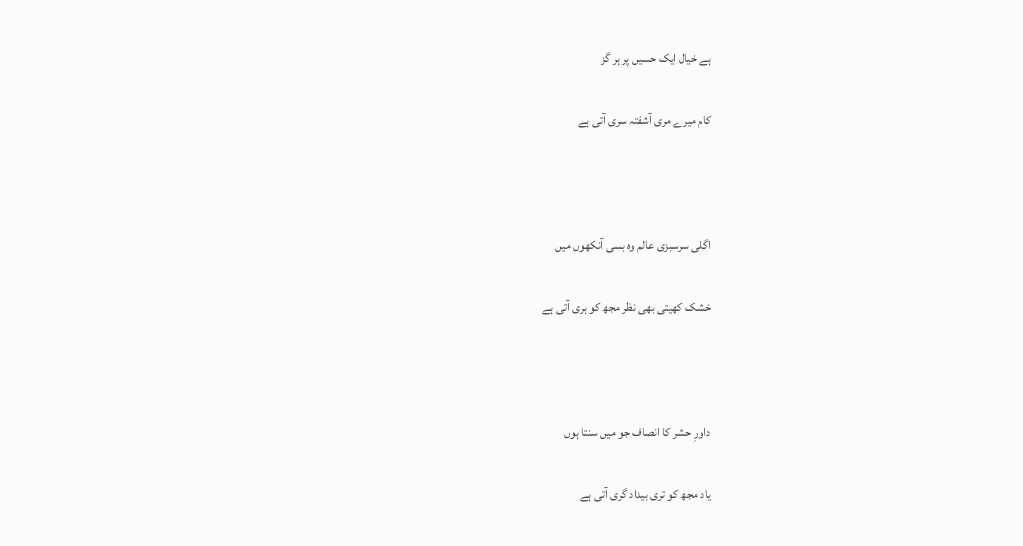ہے خیال ایک حسیں پر ہر گز

کام میرے مری آشفتہ سری آتی ہے



اگلی سرسبزی عالم وہ بسی آنکھوں میں

خشک کھیتی بھی نظر مجھ کو ہری آتی ہے



داورِ حشر کا انصاف جو میں سنتا ہوں

یاد مجھ کو تری بیداد گری آتی ہے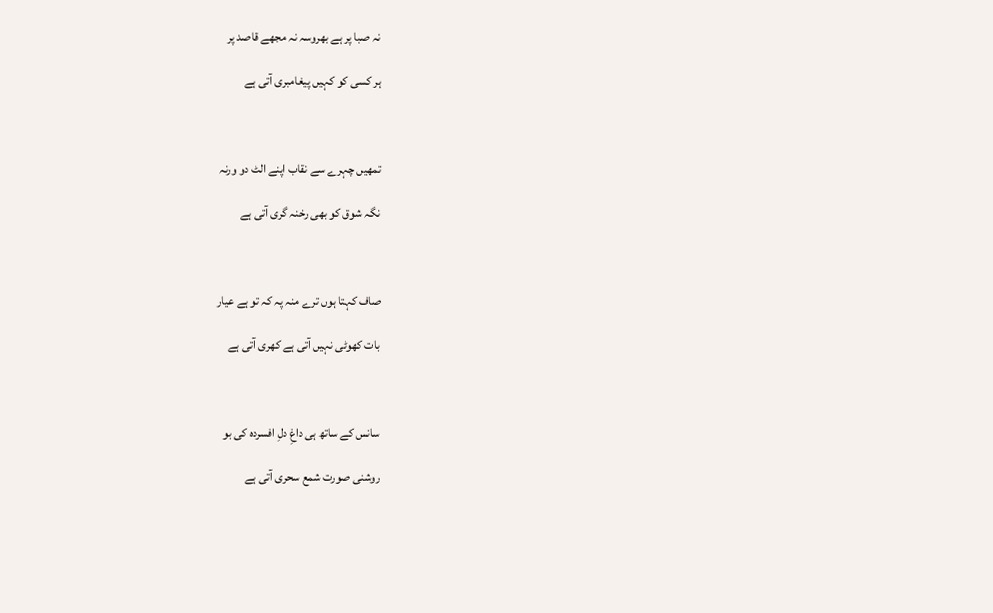نہ صبا پر ہے بھروسہ نہ مجھے قاصد پر

ہر کسی کو کہیں پیغامبری آتی ہے



تمھیں چہرے سے نقاب اپنے الٹ دو ورنہ

نگہ شوق کو بھی رخنہ گری آتی ہے



صاف کہتا ہوں ترے منہ پہ کہ تو ہے عیار

بات کھوٹی نہیں آتی ہے کھری آتی ہے



سانس کے ساتھ ہی داغِ دلِ افسردہ کی بو

روشنی صورت شمع سحری آتی ہے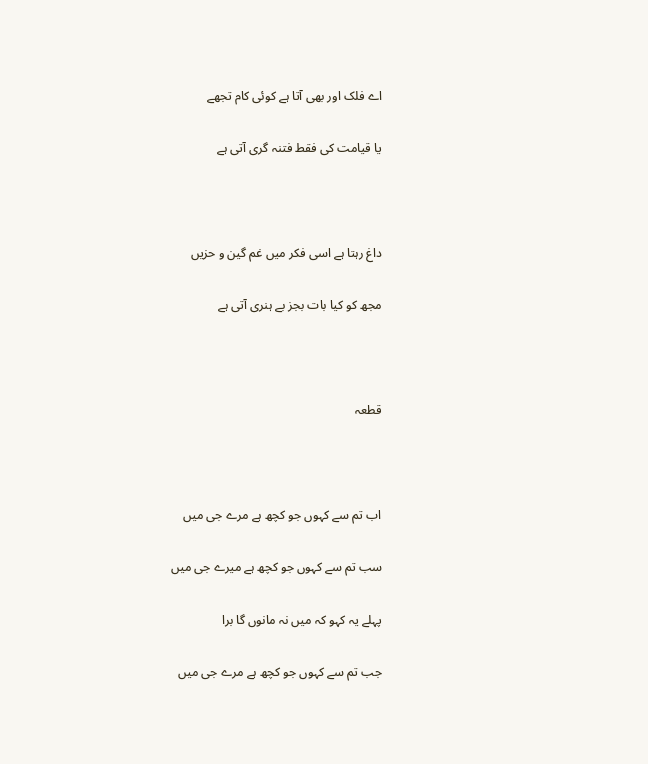اے فلک اور بھی آتا ہے کوئی کام تجھے

یا قیامت کی فقط فتنہ گری آتی ہے



داغ رہتا ہے اسی فکر میں غم گین و حزیں

مجھ کو کیا بات بجز بے ہنری آتی ہے



قطعہ



اب تم سے کہوں جو کچھ ہے مرے جی میں

سب تم سے کہوں جو کچھ ہے میرے جی میں

پہلے یہ کہو کہ میں نہ مانوں گا برا

جب تم سے کہوں جو کچھ ہے مرے جی میں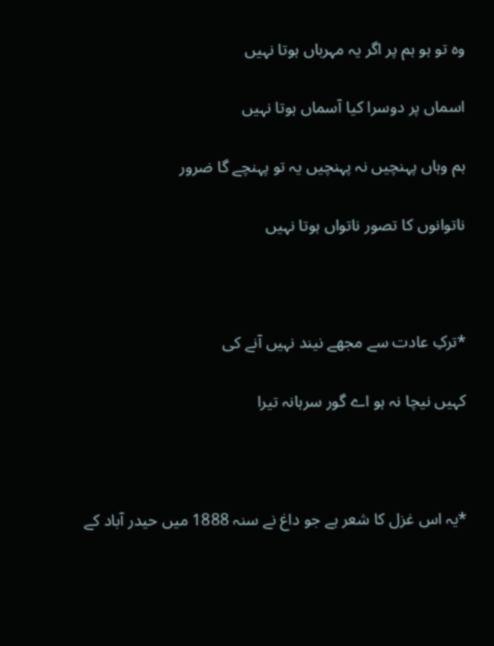وہ تو ہو ہم پر اگر یہ مہرباں ہوتا نہیں

اسماں پر دوسرا کیا آسماں ہوتا نہیں

ہم وہاں پہنچیں نہ پہنچیں یہ تو پہنچے گا ضرور

ناتوانوں کا تصور ناتواں ہوتا نہیں



*ترکِ عادت سے مجھے نیند نہیں آنے کی

کہیں نیچا نہ ہو اے گور سرہانہ تیرا



*یہ اس غزل کا شعر ہے جو داغ نے سنہ 1888 میں حیدر آباد کے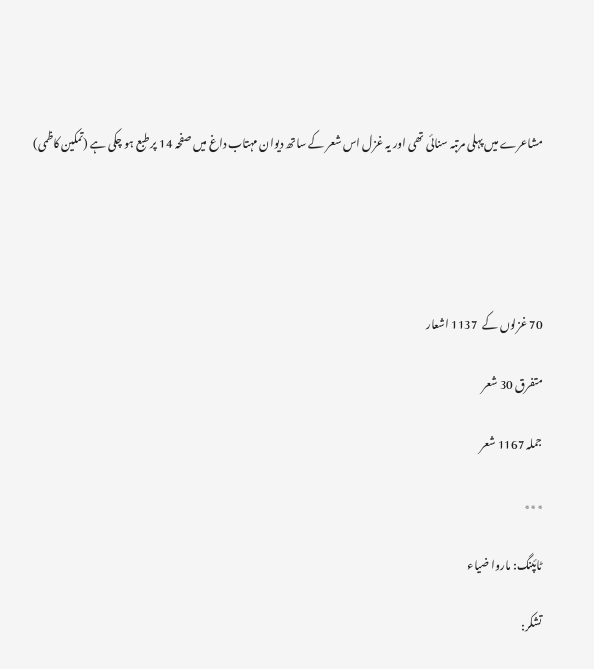مشاعرے میں پہلی مرتبہ سنائی تھی اور یہ غزل اس شعر کے ساتھ دیوان مہتاب داغ میں صفحہ 14 پر طبع ہو چکی ہے (تمکین کاظمی)





70 غزلوں کے  1137 اشعار

متفرق 30 شعر

جملہ 1167 شعر

٭٭٭

ٹائپنگ: ماروا ضیاء

تشکر: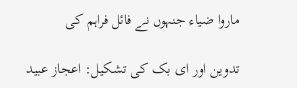ماروا ضیاء جنہوں نے فائل فراہم کی

تدوین اور ای بک کی تشکیل: اعجاز عبید